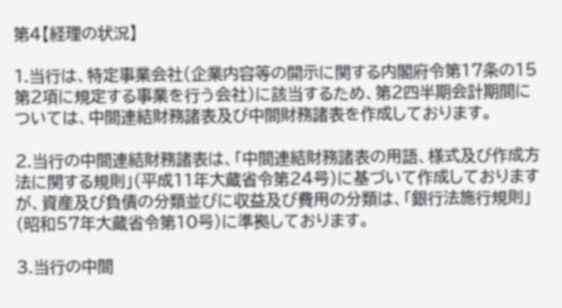第4【経理の状況】

1.当行は、特定事業会社(企業内容等の開示に関する内閣府令第17条の15第2項に規定する事業を行う会社)に該当するため、第2四半期会計期間については、中間連結財務諸表及び中間財務諸表を作成しております。

2.当行の中間連結財務諸表は、「中間連結財務諸表の用語、様式及び作成方法に関する規則」(平成11年大蔵省令第24号)に基づいて作成しておりますが、資産及び負債の分類並びに収益及び費用の分類は、「銀行法施行規則」(昭和57年大蔵省令第10号)に準拠しております。

3.当行の中間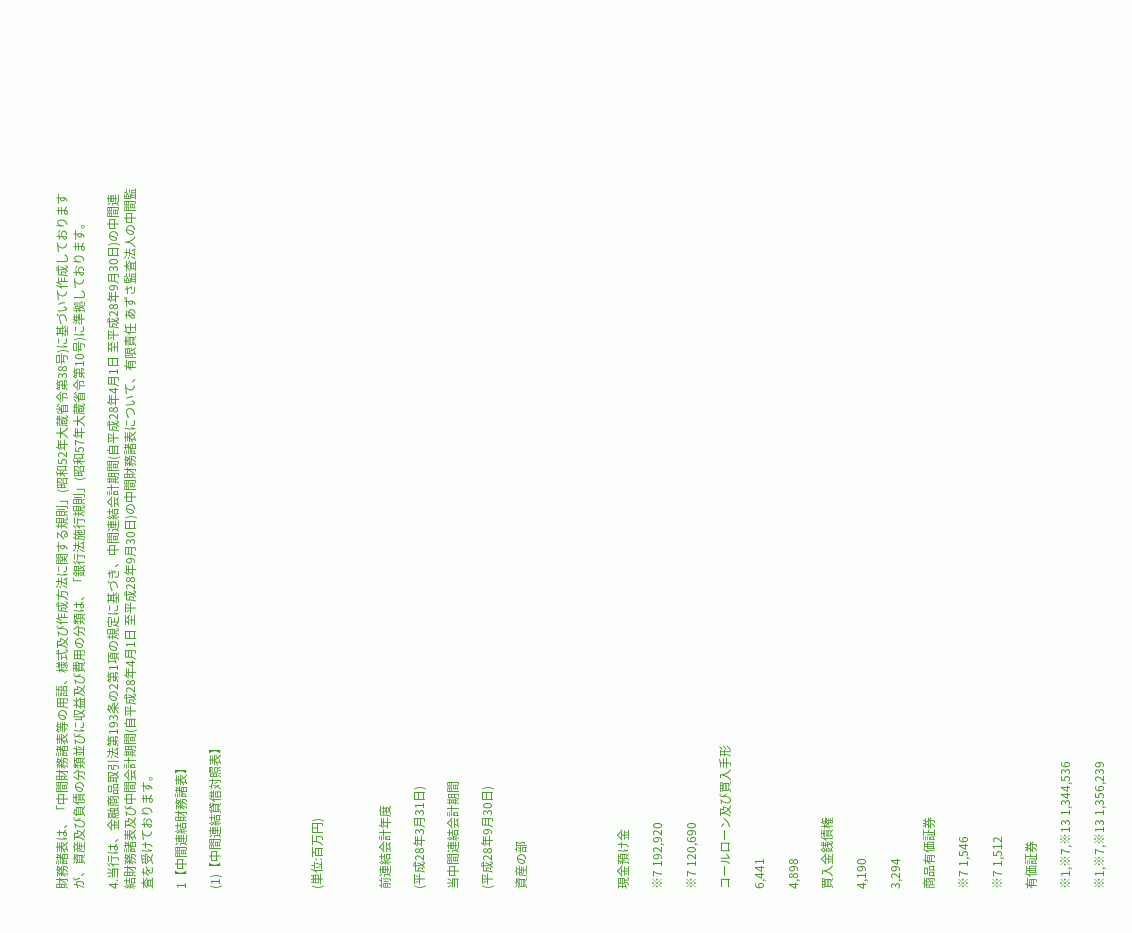財務諸表は、「中間財務諸表等の用語、様式及び作成方法に関する規則」(昭和52年大蔵省令第38号)に基づいて作成しておりますが、資産及び負債の分類並びに収益及び費用の分類は、「銀行法施行規則」(昭和57年大蔵省令第10号)に準拠しております。

4.当行は、金融商品取引法第193条の2第1項の規定に基づき、中間連結会計期間(自平成28年4月1日 至平成28年9月30日)の中間連結財務諸表及び中間会計期間(自平成28年4月1日 至平成28年9月30日)の中間財務諸表について、有限責任 あずさ監査法人の中間監査を受けております。

1【中間連結財務諸表】

(1)【中間連結貸借対照表】





(単位:百万円)



前連結会計年度

(平成28年3月31日)

当中間連結会計期間

(平成28年9月30日)

資産の部





現金預け金

※7 192,920

※7 120,690

コールローン及び買入手形

6,441

4,898

買入金銭債権

4,190

3,294

商品有価証券

※7 1,546

※7 1,512

有価証券

※1,※7,※13 1,344,536

※1,※7,※13 1,356,239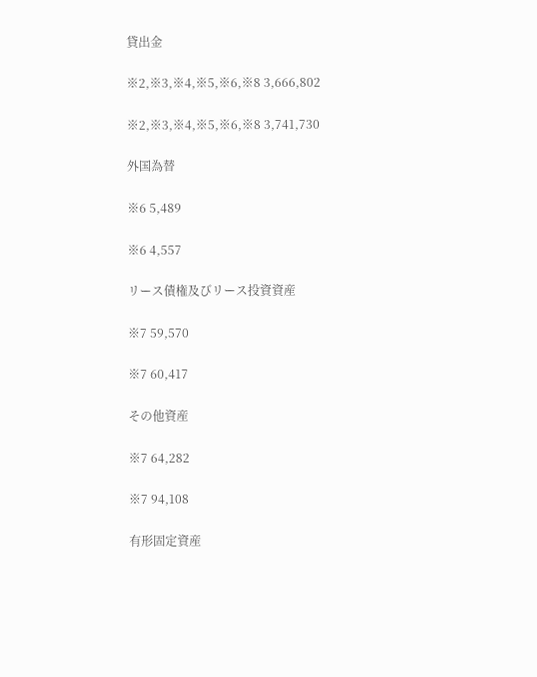貸出金

※2,※3,※4,※5,※6,※8 3,666,802

※2,※3,※4,※5,※6,※8 3,741,730

外国為替

※6 5,489

※6 4,557

リース債権及びリース投資資産

※7 59,570

※7 60,417

その他資産

※7 64,282

※7 94,108

有形固定資産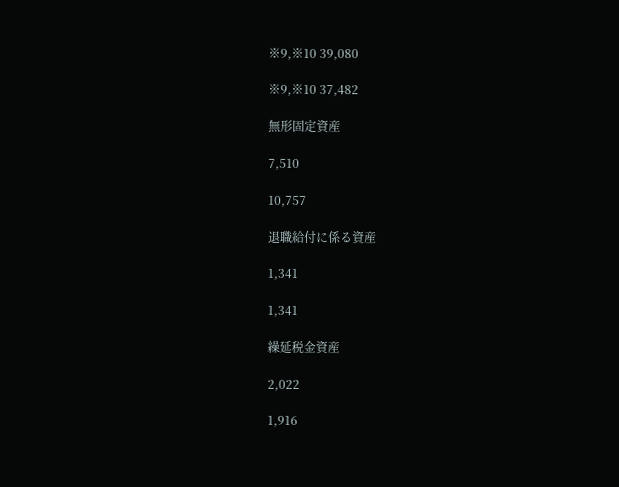※9,※10 39,080

※9,※10 37,482

無形固定資産

7,510

10,757

退職給付に係る資産

1,341

1,341

繰延税金資産

2,022

1,916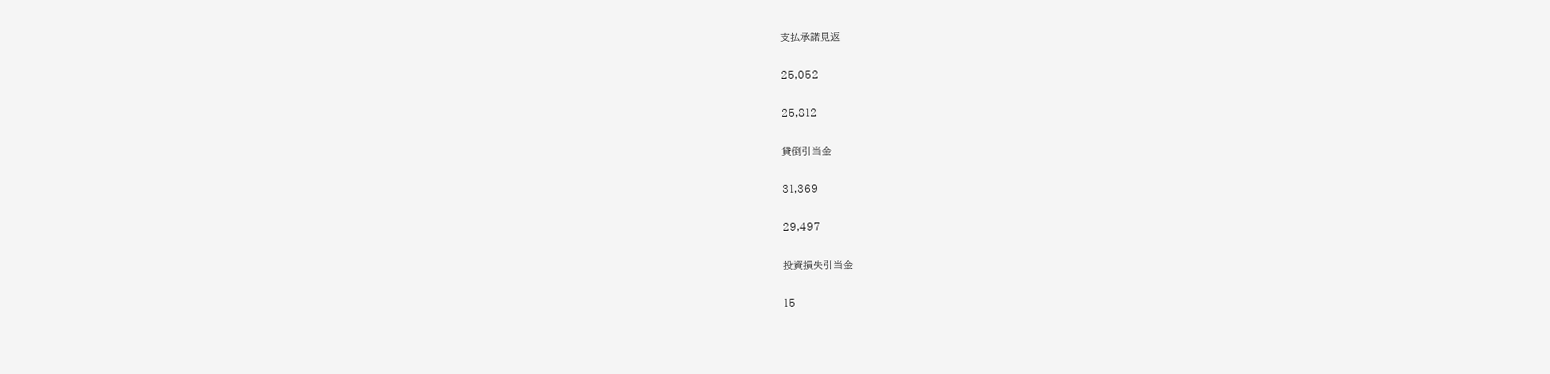支払承諾見返

25,052

25,812

貸倒引当金

31,369

29,497

投資損失引当金

15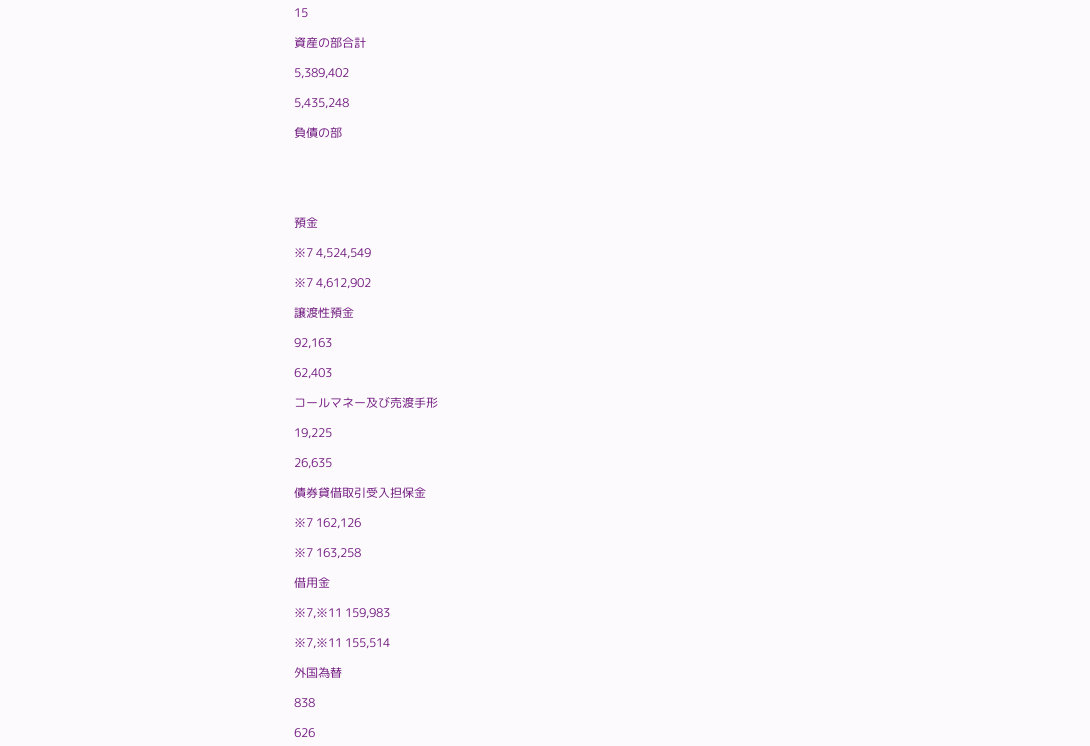15

資産の部合計

5,389,402

5,435,248

負債の部





預金

※7 4,524,549

※7 4,612,902

譲渡性預金

92,163

62,403

コールマネー及び売渡手形

19,225

26,635

債券貸借取引受入担保金

※7 162,126

※7 163,258

借用金

※7,※11 159,983

※7,※11 155,514

外国為替

838

626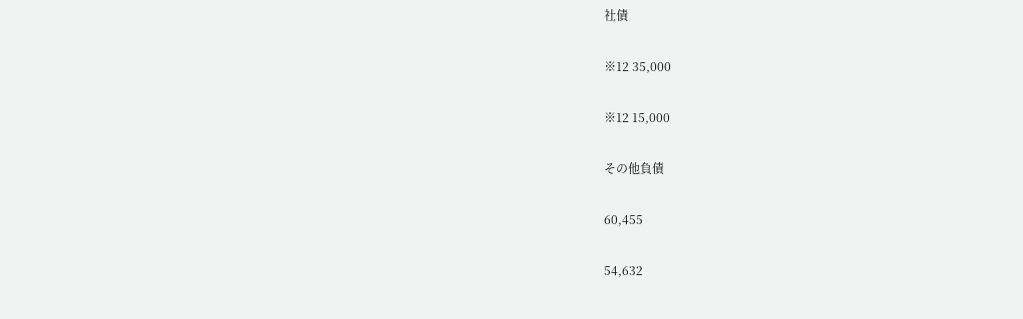社債

※12 35,000

※12 15,000

その他負債

60,455

54,632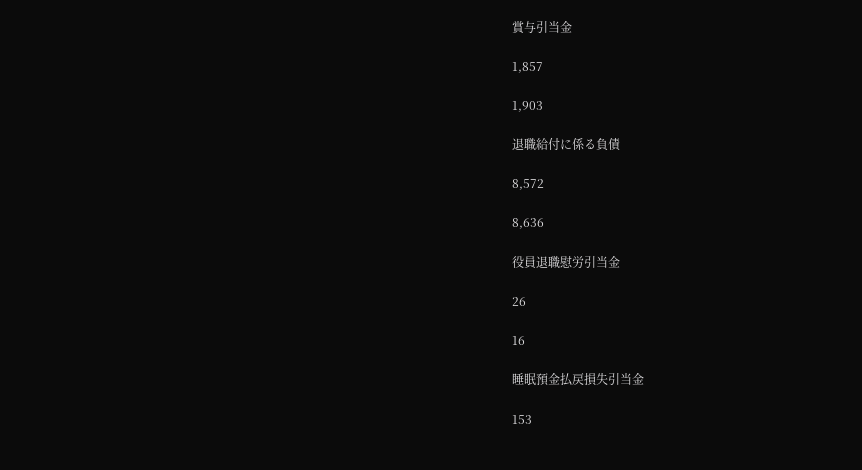賞与引当金

1,857

1,903

退職給付に係る負債

8,572

8,636

役員退職慰労引当金

26

16

睡眠預金払戻損失引当金

153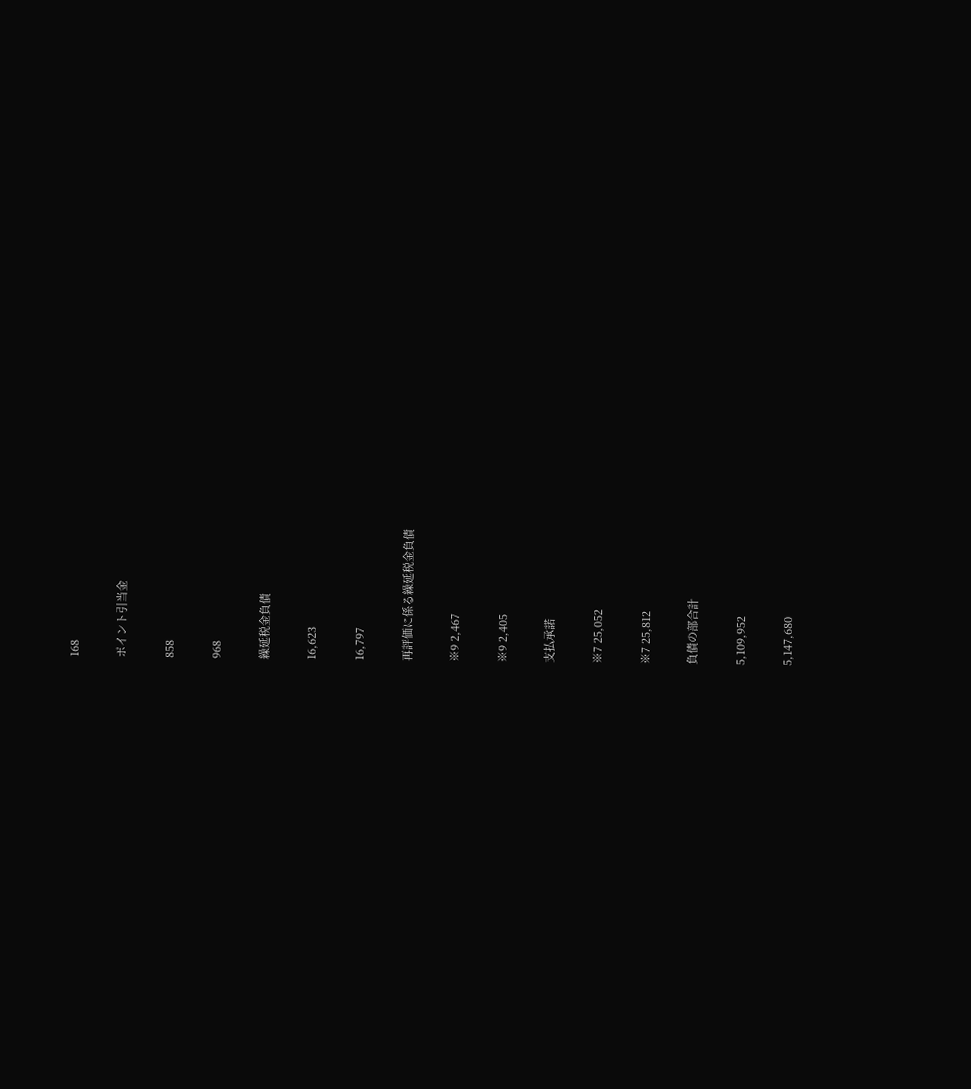168

ポイント引当金

858

968

繰延税金負債

16,623

16,797

再評価に係る繰延税金負債

※9 2,467

※9 2,405

支払承諾

※7 25,052

※7 25,812

負債の部合計

5,109,952

5,147,680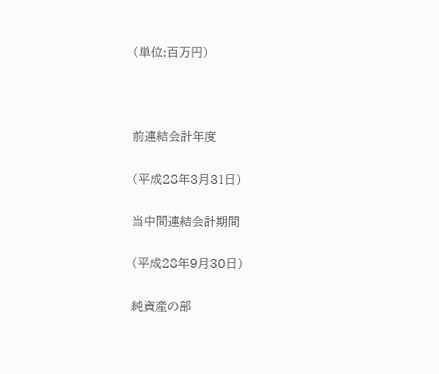(単位:百万円)



前連結会計年度

(平成28年3月31日)

当中間連結会計期間

(平成28年9月30日)

純資産の部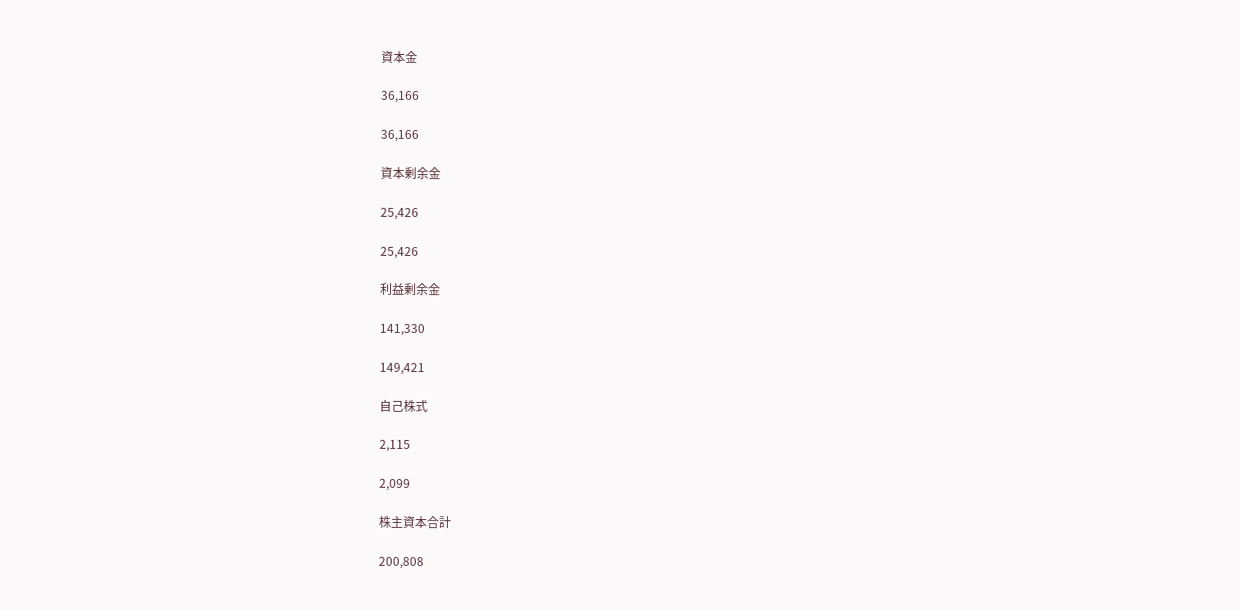資本金

36,166

36,166

資本剰余金

25,426

25,426

利益剰余金

141,330

149,421

自己株式

2,115

2,099

株主資本合計

200,808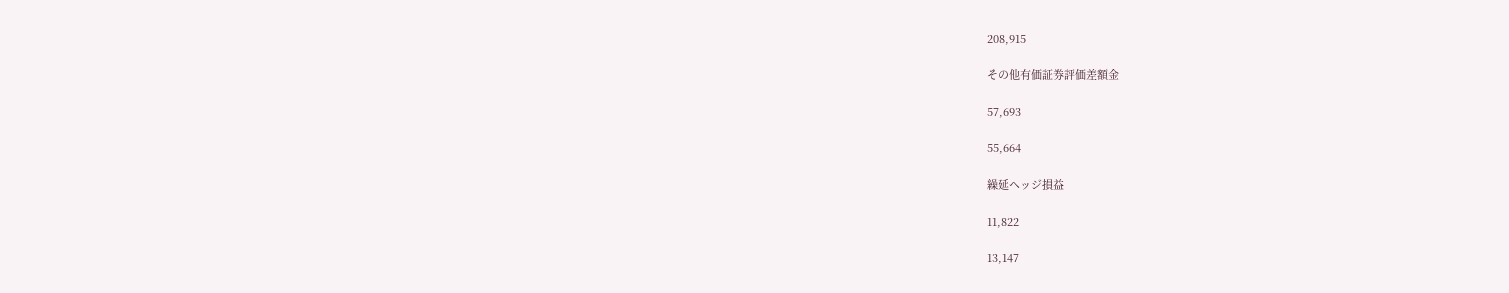208,915

その他有価証券評価差額金

57,693

55,664

繰延ヘッジ損益

11,822

13,147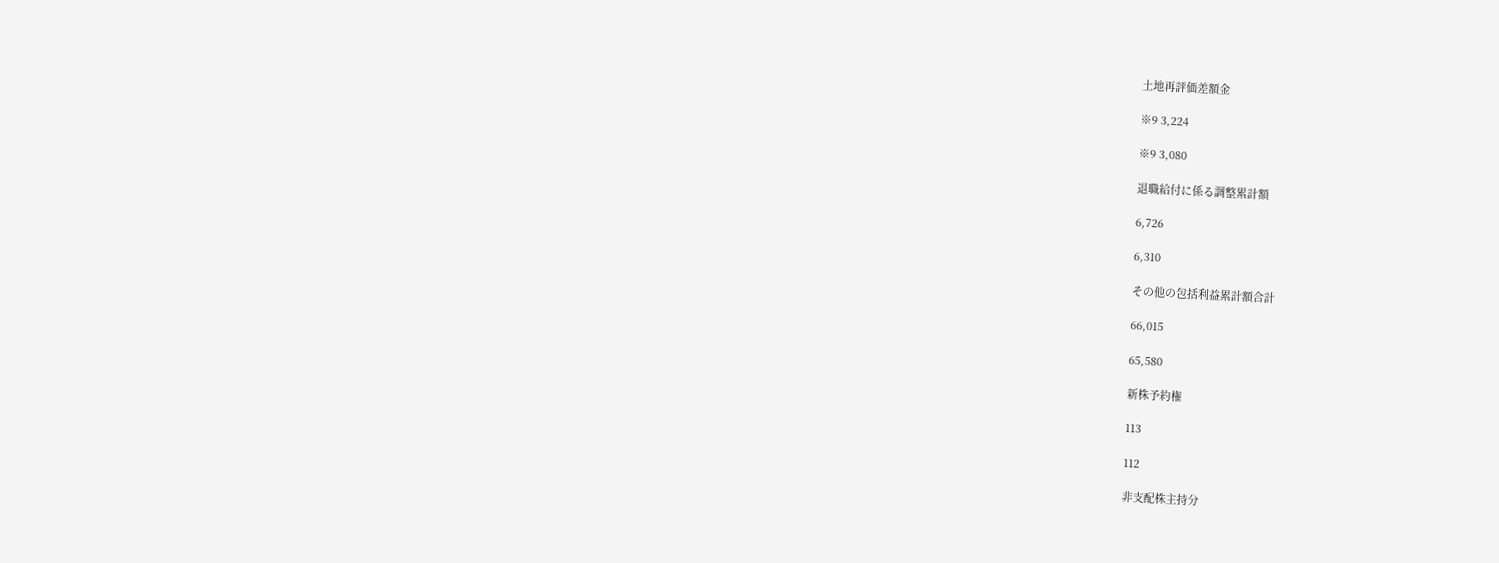土地再評価差額金

※9 3,224

※9 3,080

退職給付に係る調整累計額

6,726

6,310

その他の包括利益累計額合計

66,015

65,580

新株予約権

113

112

非支配株主持分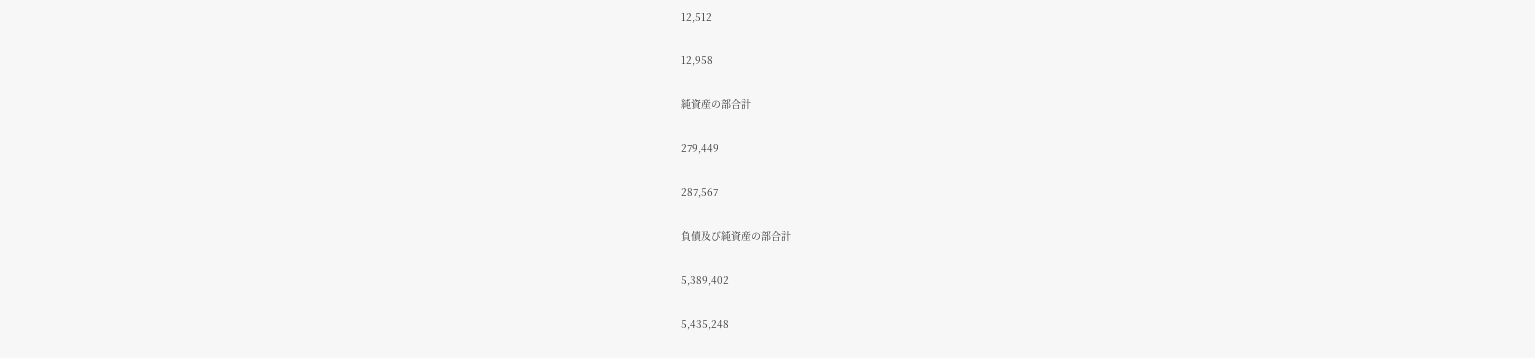12,512

12,958

純資産の部合計

279,449

287,567

負債及び純資産の部合計

5,389,402

5,435,248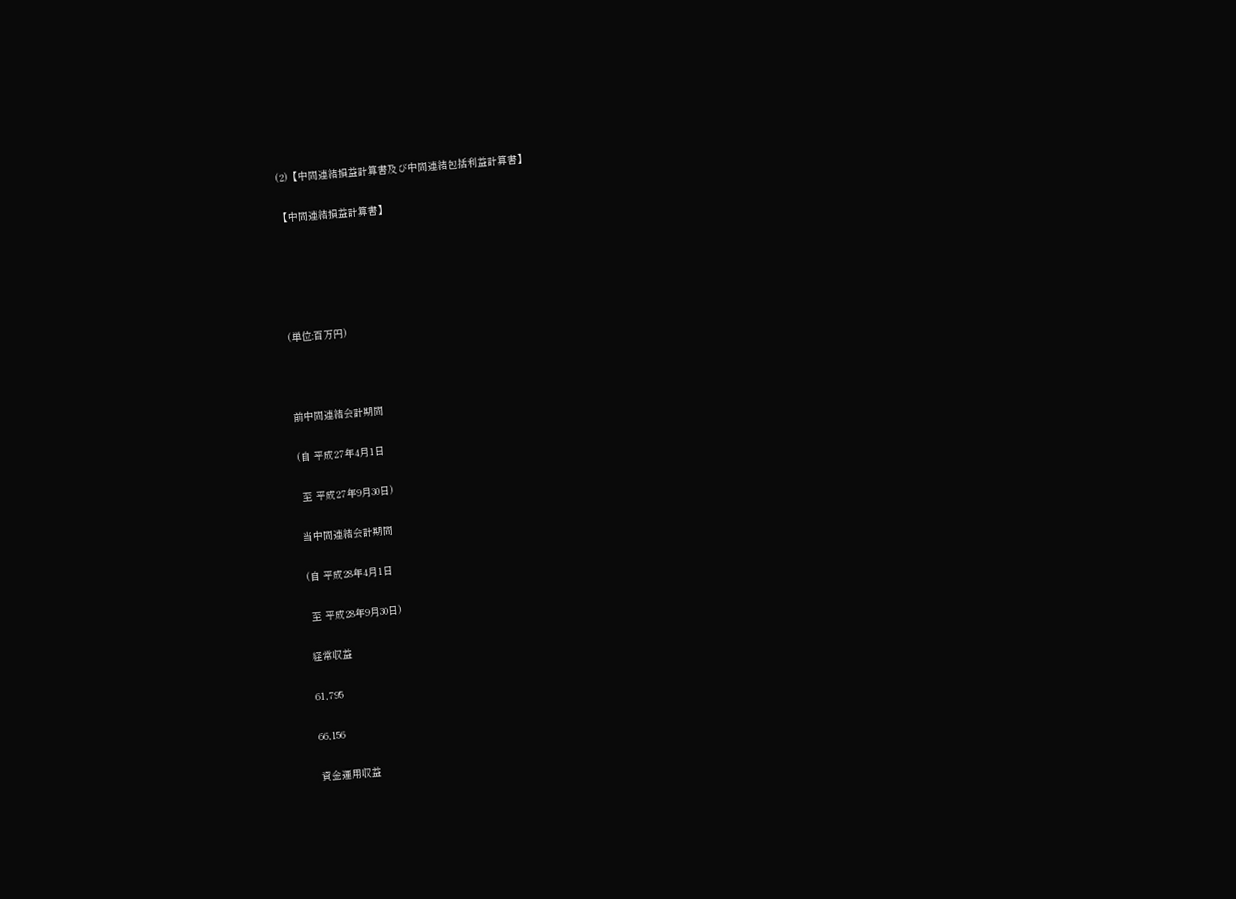(2)【中間連結損益計算書及び中間連結包括利益計算書】

【中間連結損益計算書】





(単位:百万円)



前中間連結会計期間

(自 平成27年4月1日

 至 平成27年9月30日)

当中間連結会計期間

(自 平成28年4月1日

 至 平成28年9月30日)

経常収益

61,795

66,156

資金運用収益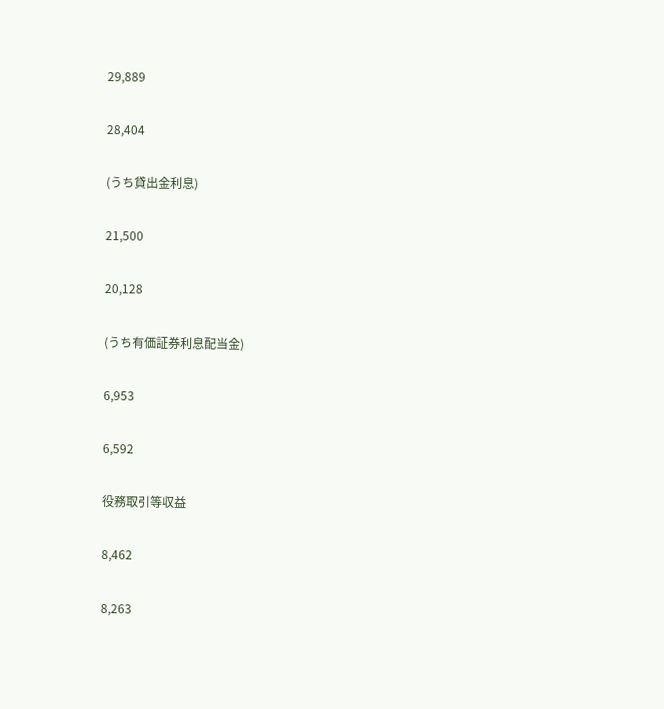29,889

28,404

(うち貸出金利息)

21,500

20,128

(うち有価証券利息配当金)

6,953

6,592

役務取引等収益

8,462

8,263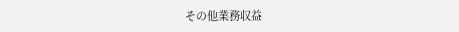その他業務収益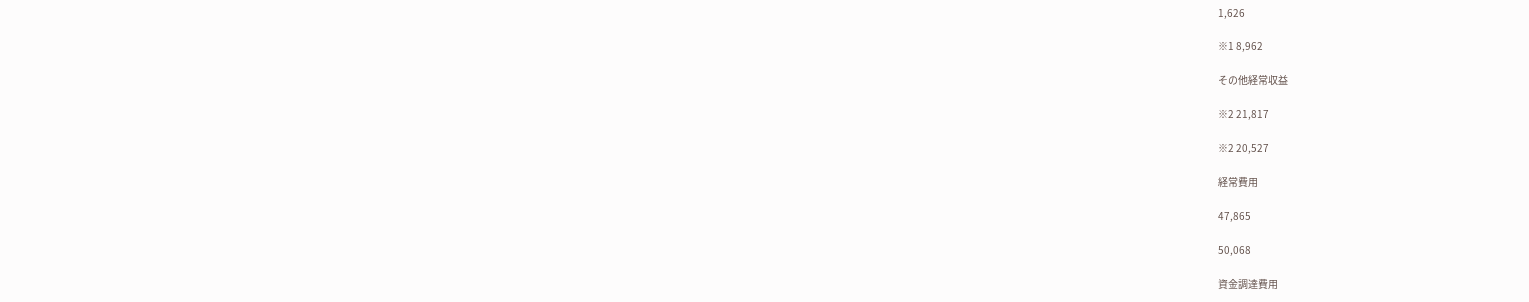1,626

※1 8,962

その他経常収益

※2 21,817

※2 20,527

経常費用

47,865

50,068

資金調達費用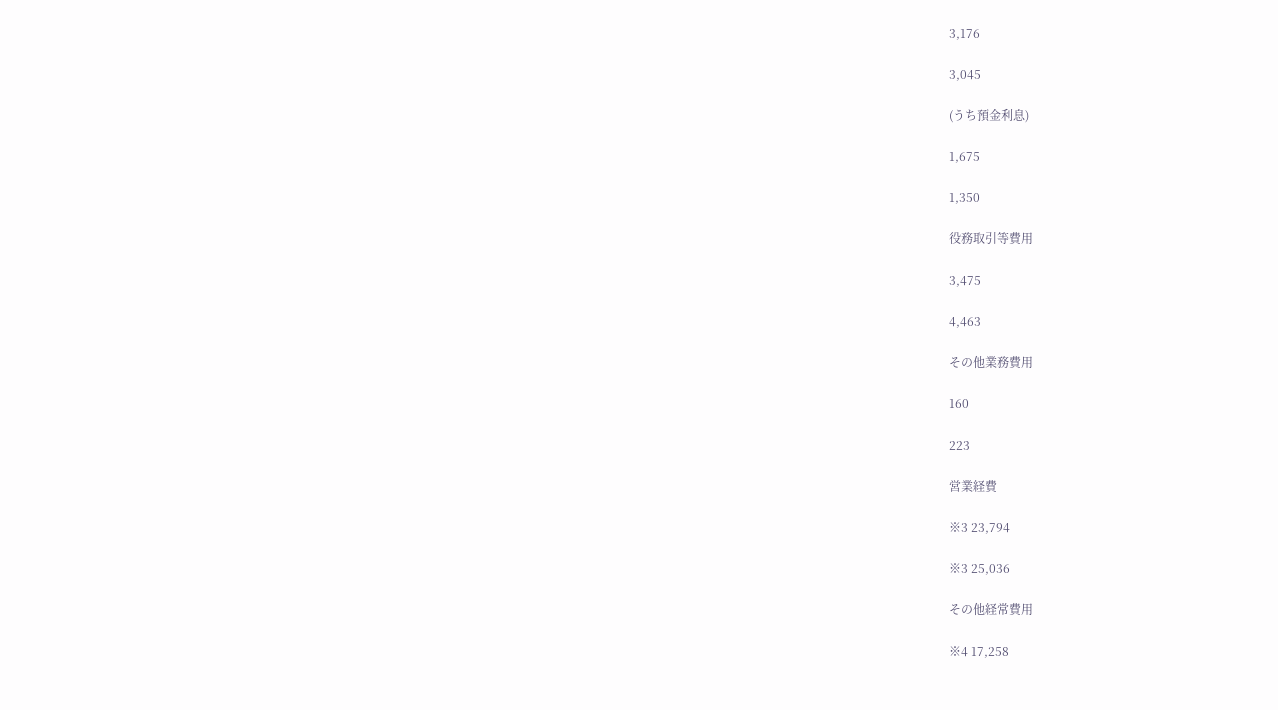3,176

3,045

(うち預金利息)

1,675

1,350

役務取引等費用

3,475

4,463

その他業務費用

160

223

営業経費

※3 23,794

※3 25,036

その他経常費用

※4 17,258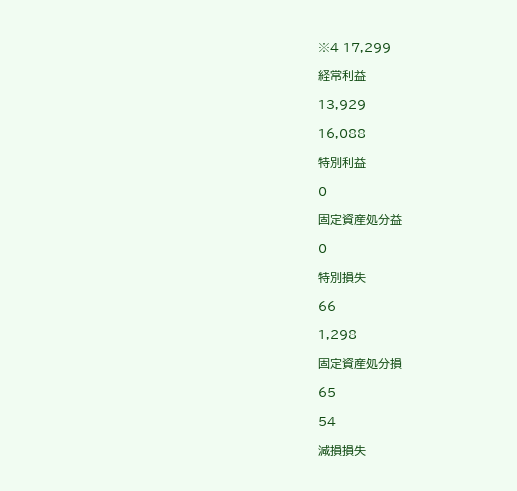※4 17,299

経常利益

13,929

16,088

特別利益

0

固定資産処分益

0

特別損失

66

1,298

固定資産処分損

65

54

減損損失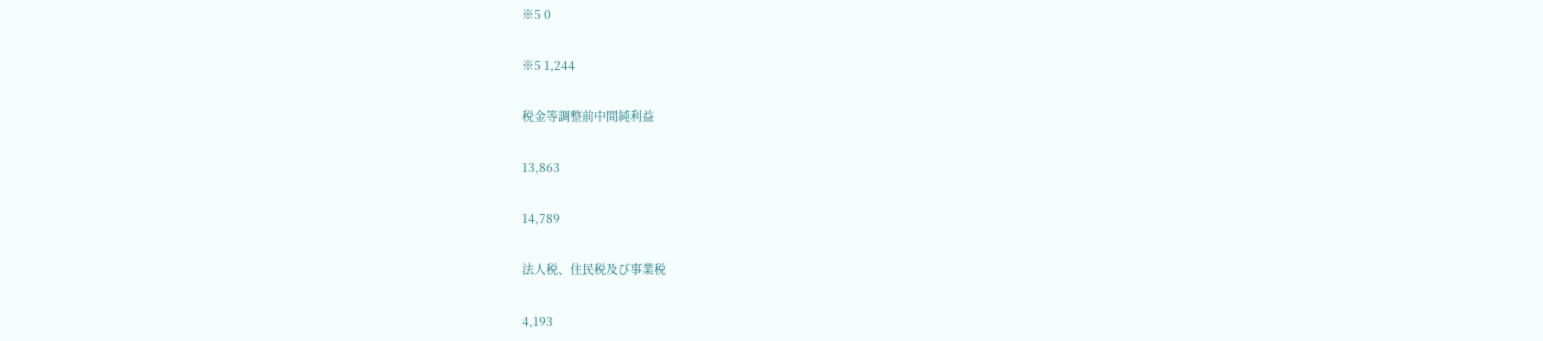※5 0

※5 1,244

税金等調整前中間純利益

13,863

14,789

法人税、住民税及び事業税

4,193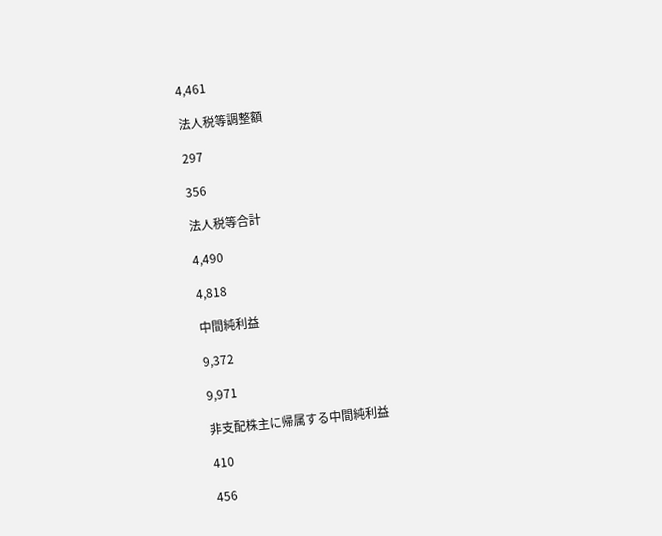4,461

法人税等調整額

297

356

法人税等合計

4,490

4,818

中間純利益

9,372

9,971

非支配株主に帰属する中間純利益

410

456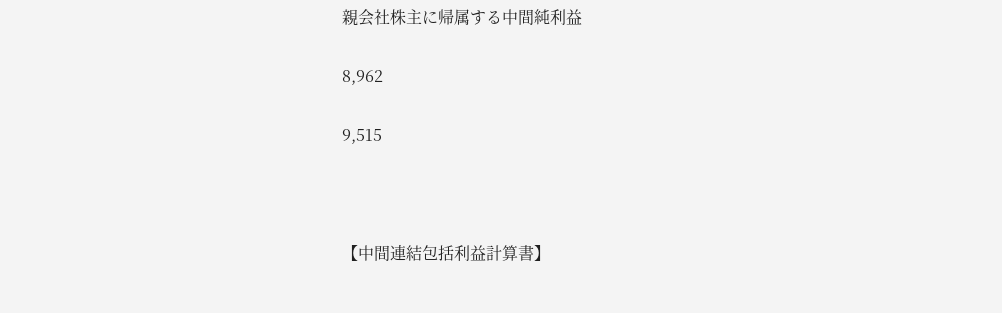親会社株主に帰属する中間純利益

8,962

9,515



【中間連結包括利益計算書】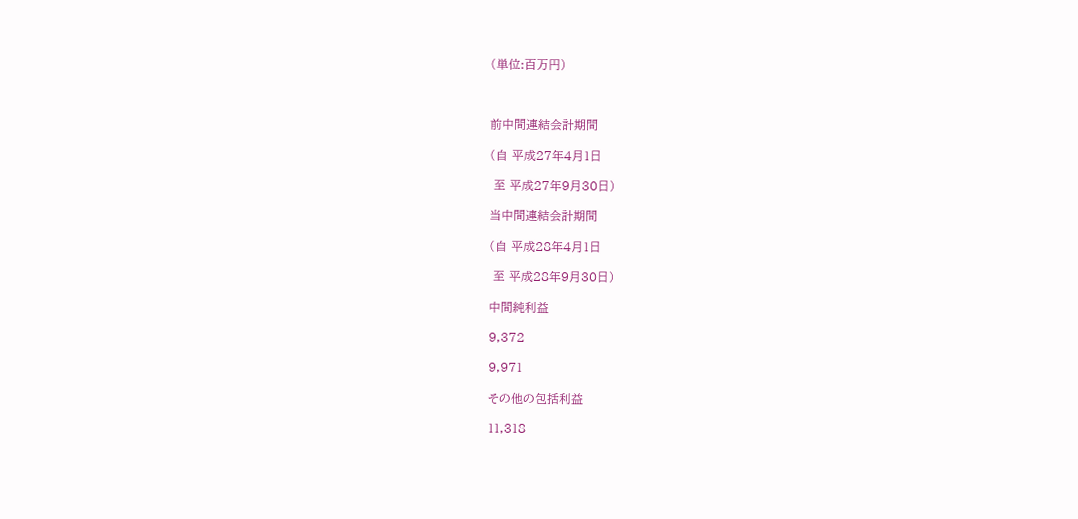(単位:百万円)



前中間連結会計期間

(自 平成27年4月1日

 至 平成27年9月30日)

当中間連結会計期間

(自 平成28年4月1日

 至 平成28年9月30日)

中間純利益

9,372

9,971

その他の包括利益

11,318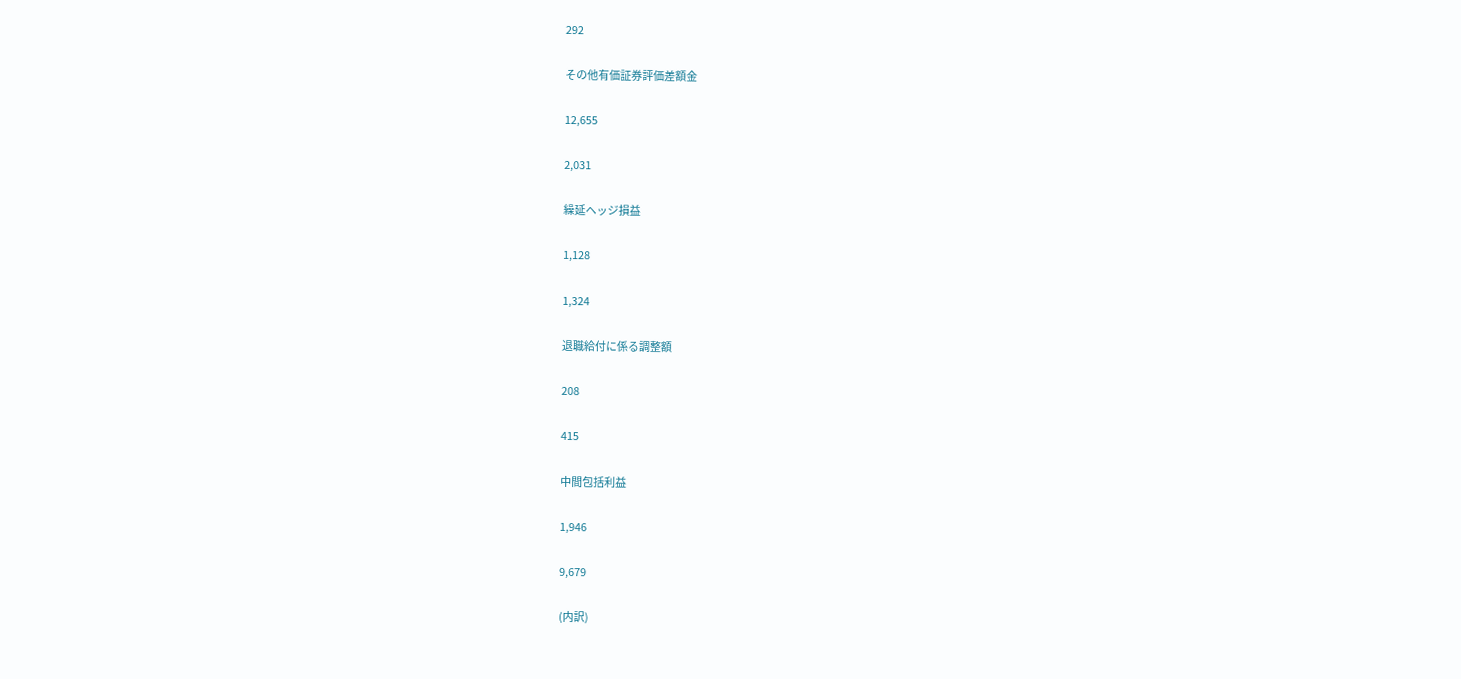292

その他有価証券評価差額金

12,655

2,031

繰延ヘッジ損益

1,128

1,324

退職給付に係る調整額

208

415

中間包括利益

1,946

9,679

(内訳)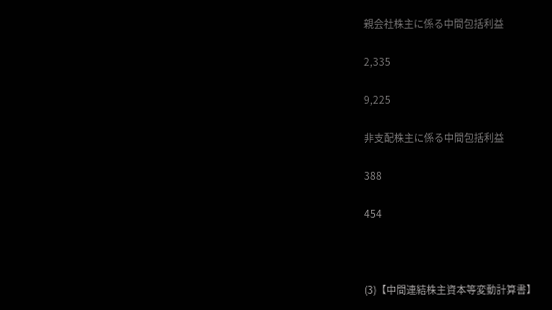親会社株主に係る中間包括利益

2,335

9,225

非支配株主に係る中間包括利益

388

454



(3)【中間連結株主資本等変動計算書】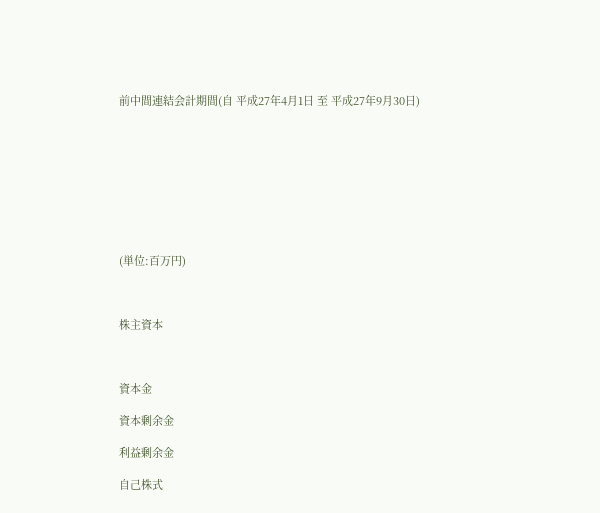前中間連結会計期間(自 平成27年4月1日 至 平成27年9月30日)









(単位:百万円)



株主資本



資本金

資本剰余金

利益剰余金

自己株式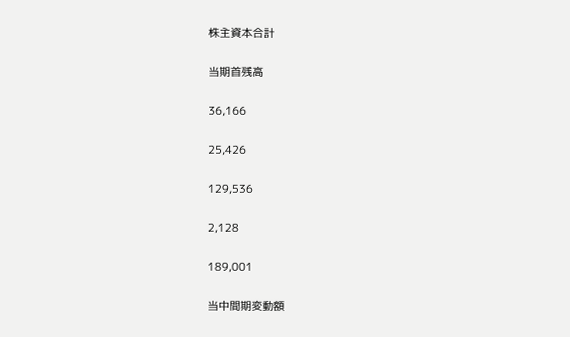株主資本合計

当期首残高

36,166

25,426

129,536

2,128

189,001

当中間期変動額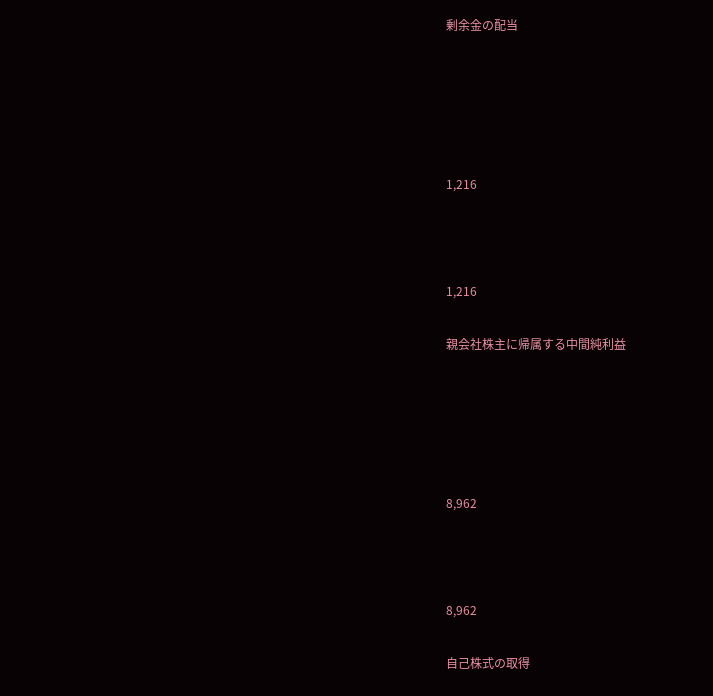剰余金の配当





1,216



1,216

親会社株主に帰属する中間純利益





8,962



8,962

自己株式の取得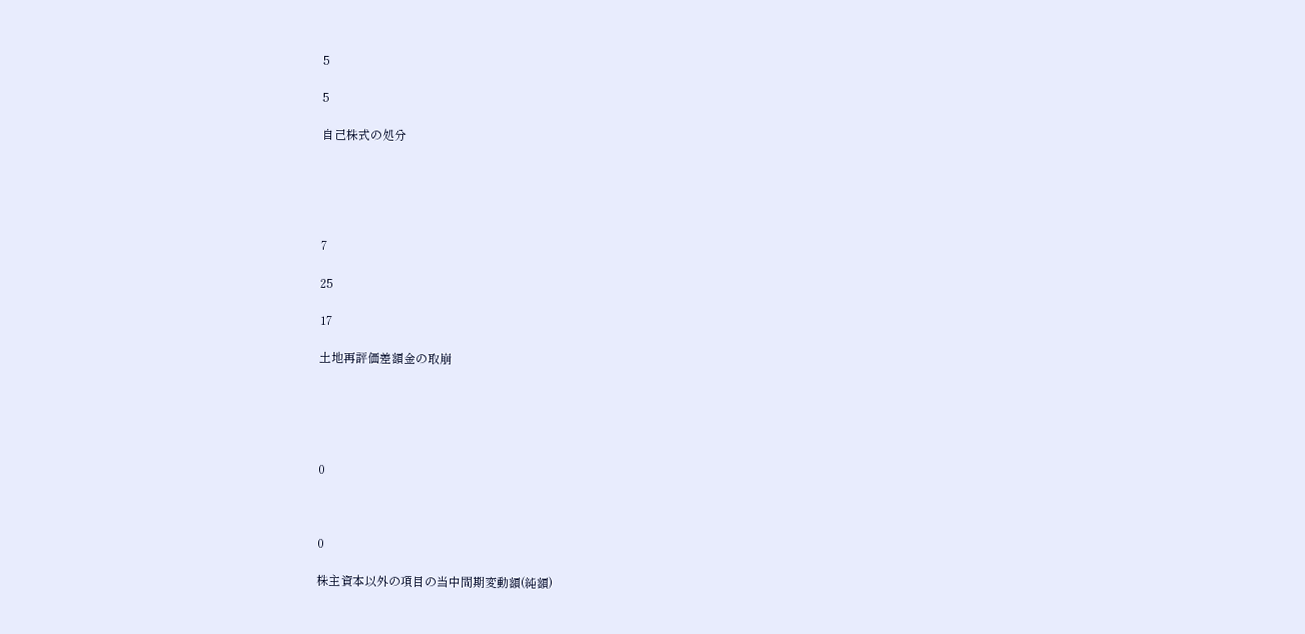5

5

自己株式の処分





7

25

17

土地再評価差額金の取崩





0



0

株主資本以外の項目の当中間期変動額(純額)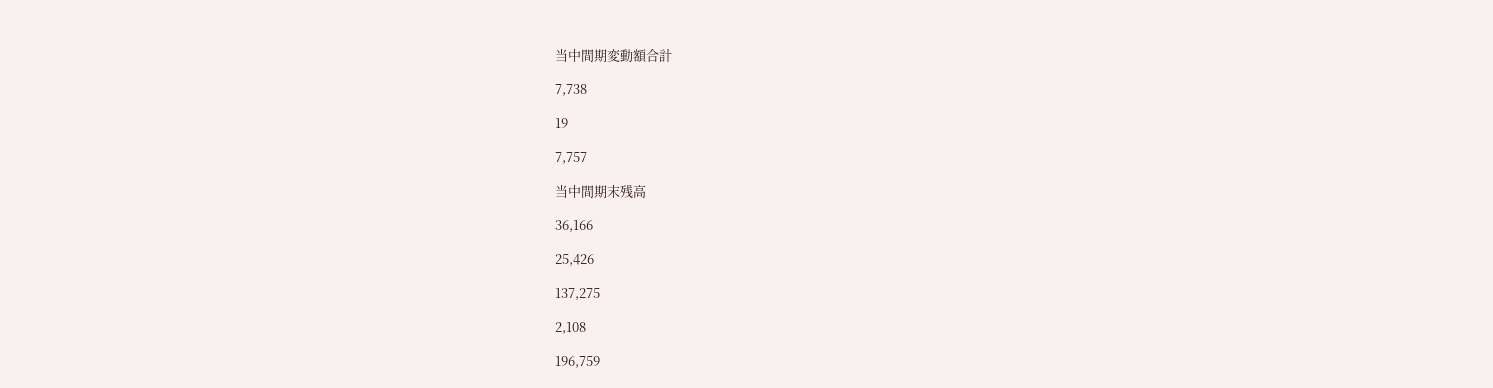当中間期変動額合計

7,738

19

7,757

当中間期末残高

36,166

25,426

137,275

2,108

196,759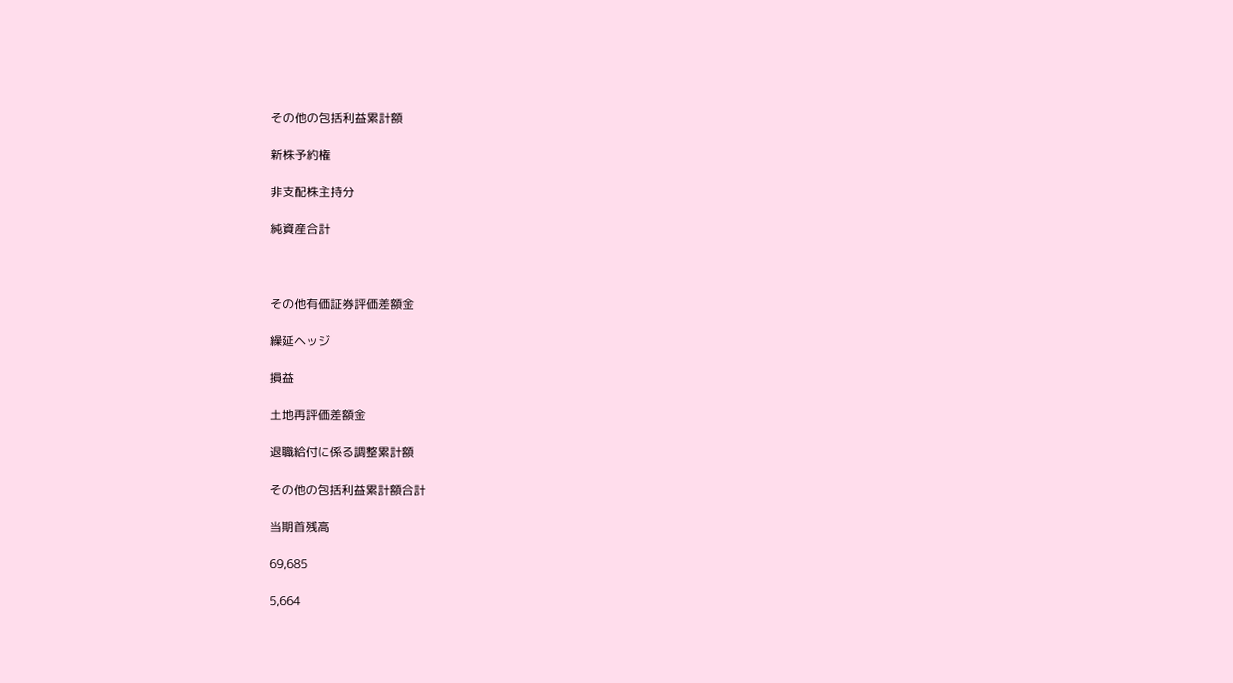その他の包括利益累計額

新株予約権

非支配株主持分

純資産合計



その他有価証券評価差額金

繰延ヘッジ

損益

土地再評価差額金

退職給付に係る調整累計額

その他の包括利益累計額合計

当期首残高

69,685

5,664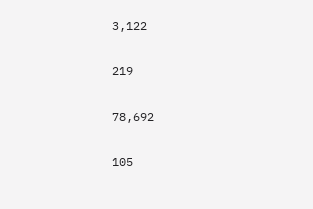3,122

219

78,692

105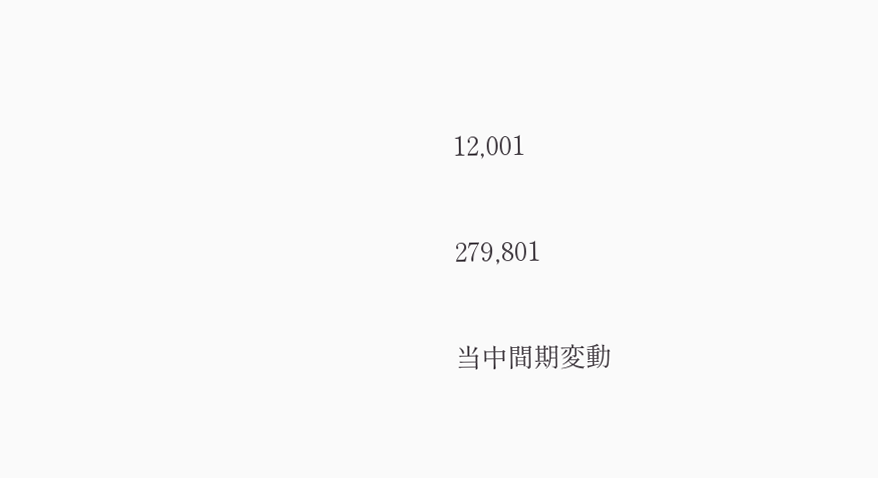12,001

279,801

当中間期変動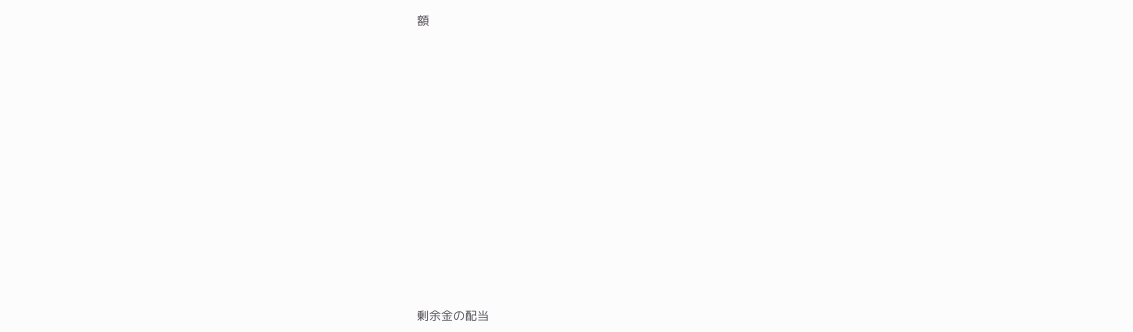額

















剰余金の配当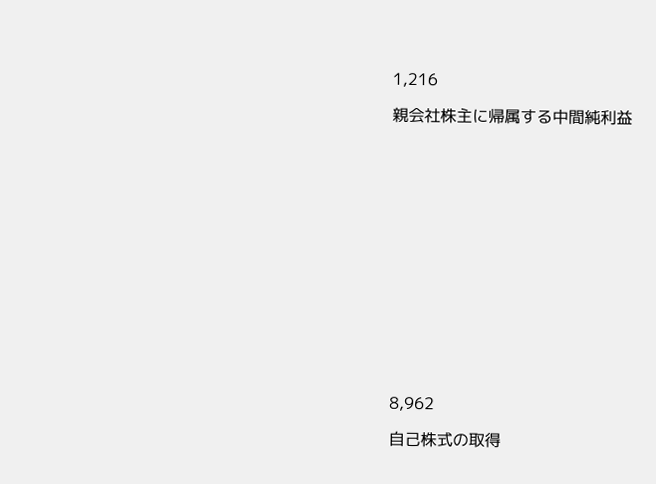1,216

親会社株主に帰属する中間純利益















8,962

自己株式の取得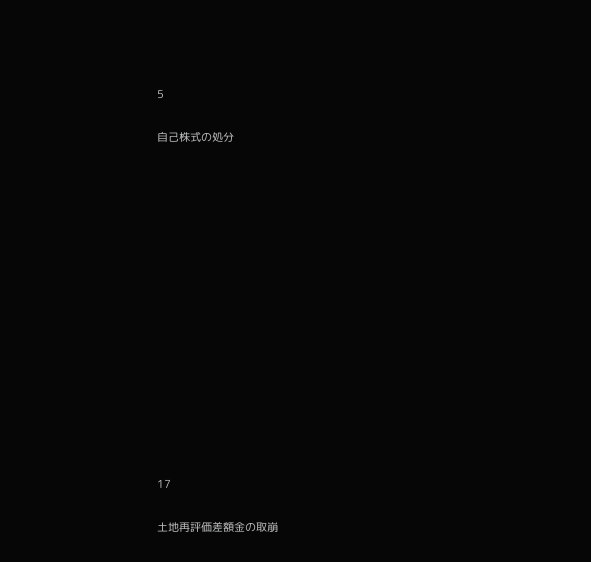5

自己株式の処分















17

土地再評価差額金の取崩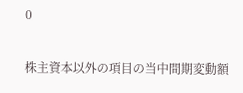0

株主資本以外の項目の当中間期変動額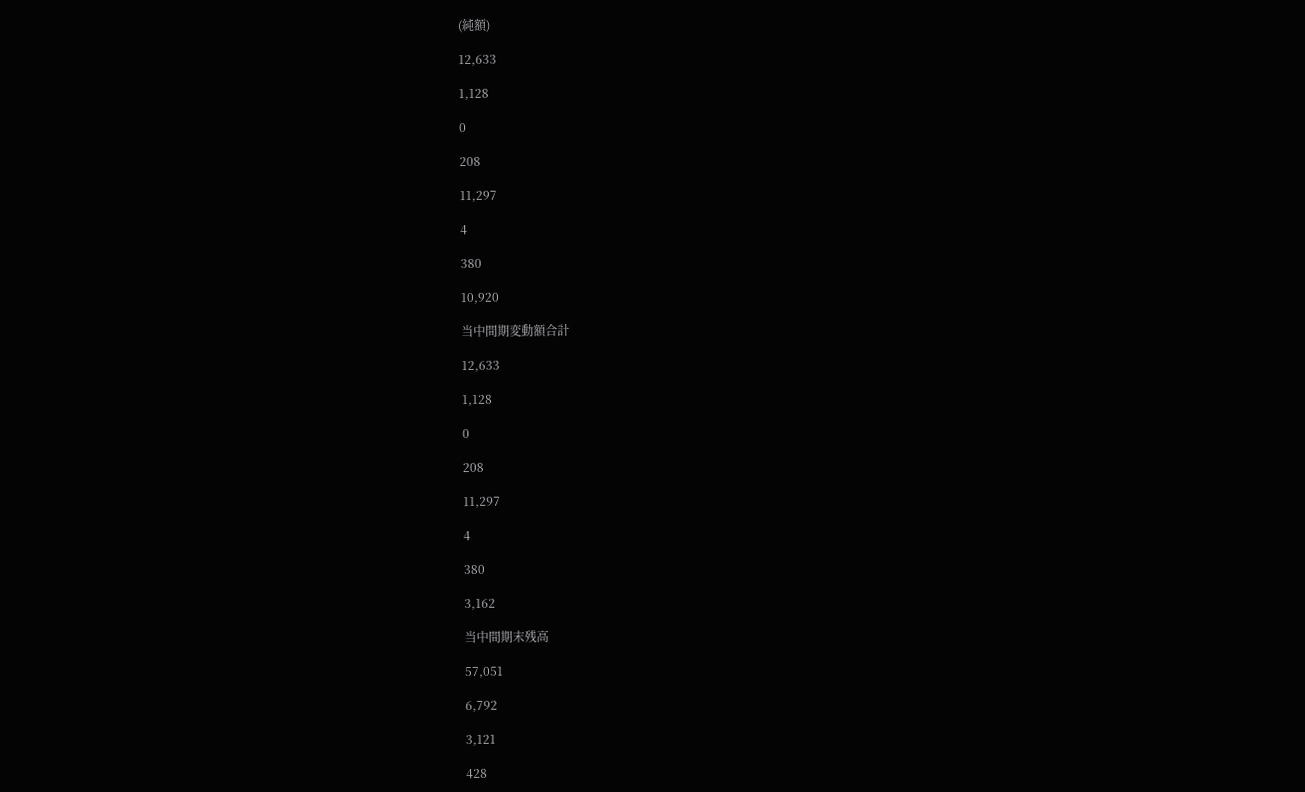(純額)

12,633

1,128

0

208

11,297

4

380

10,920

当中間期変動額合計

12,633

1,128

0

208

11,297

4

380

3,162

当中間期末残高

57,051

6,792

3,121

428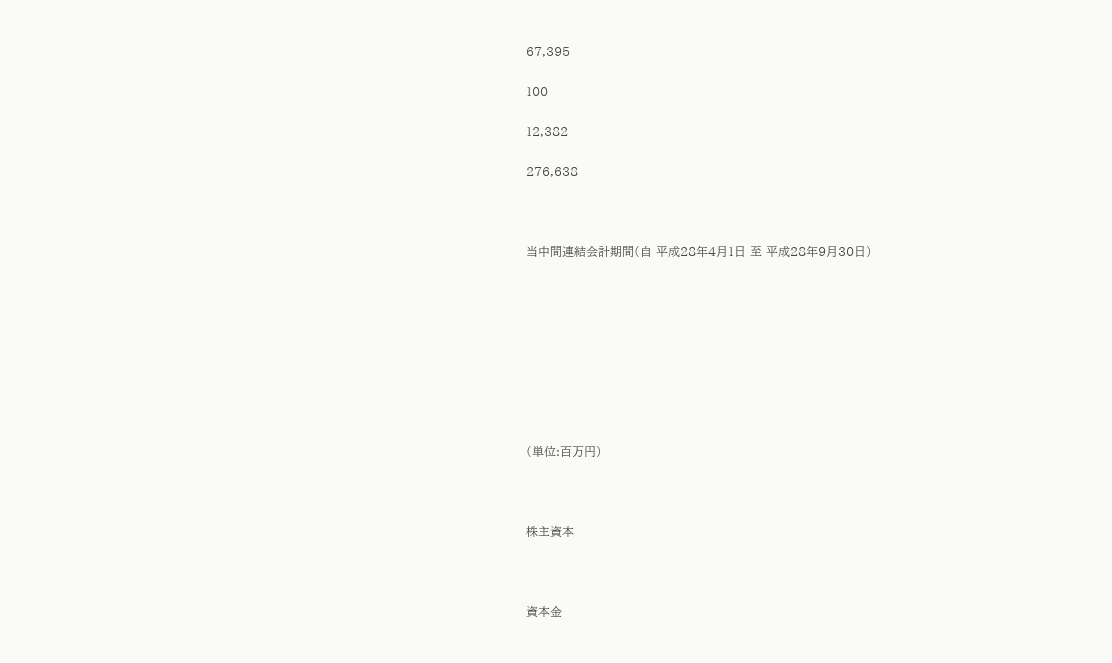67,395

100

12,382

276,638



当中間連結会計期間(自 平成28年4月1日 至 平成28年9月30日)









(単位:百万円)



株主資本



資本金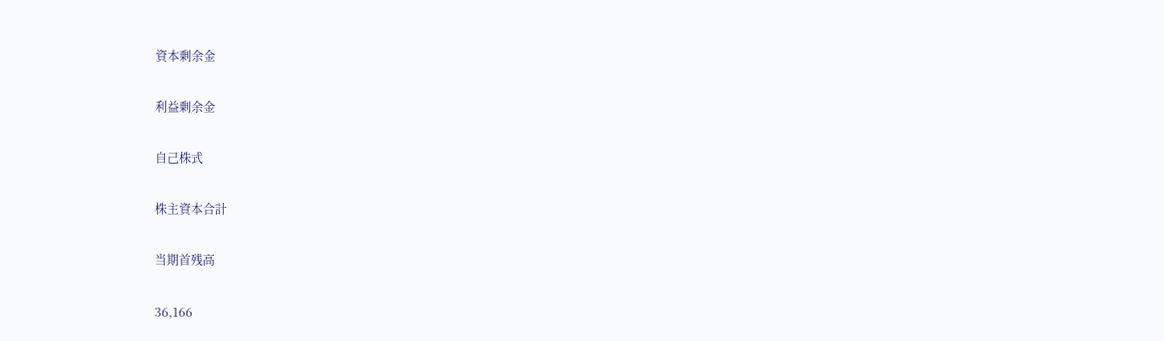資本剰余金

利益剰余金

自己株式

株主資本合計

当期首残高

36,166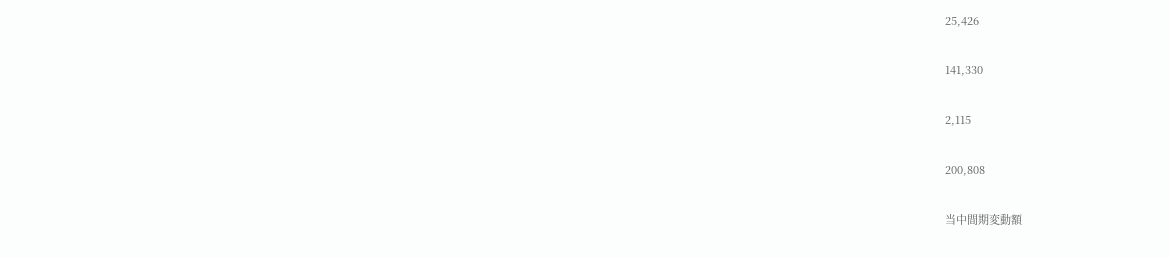25,426

141,330

2,115

200,808

当中間期変動額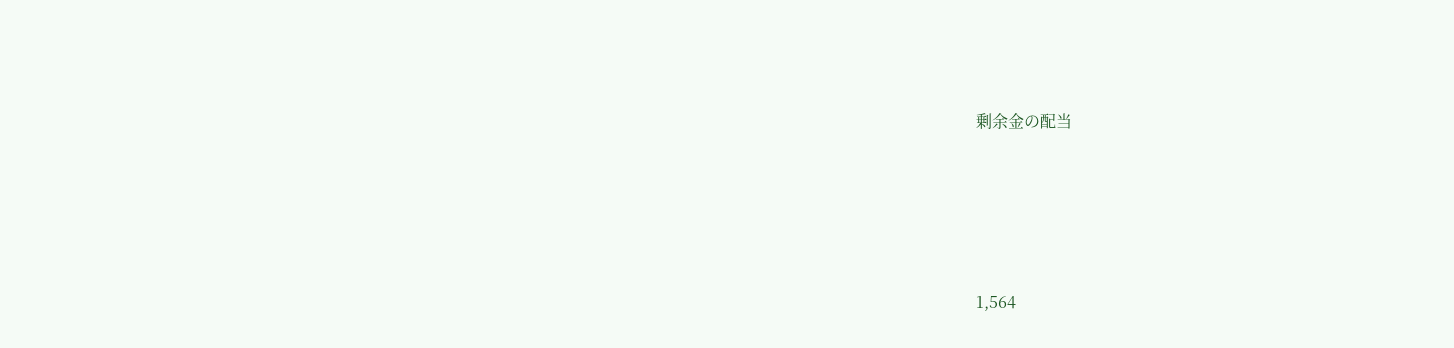剰余金の配当





1,564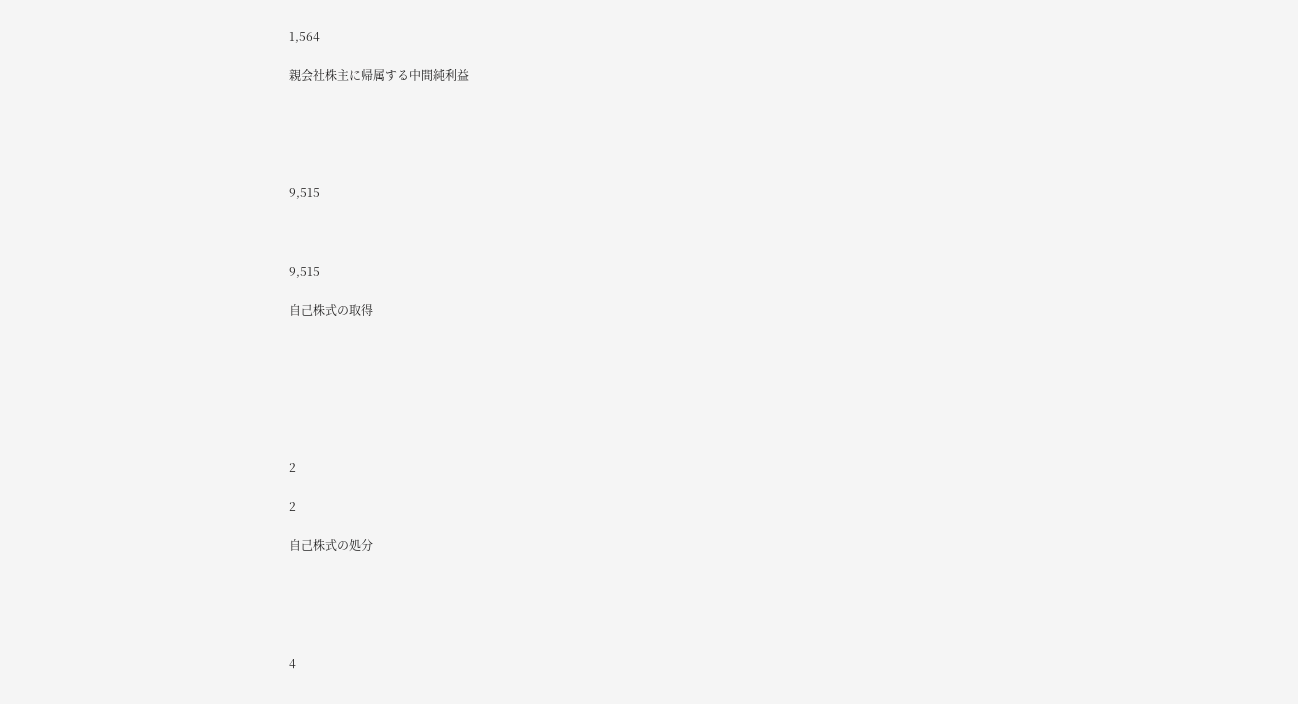1,564

親会社株主に帰属する中間純利益





9,515



9,515

自己株式の取得







2

2

自己株式の処分





4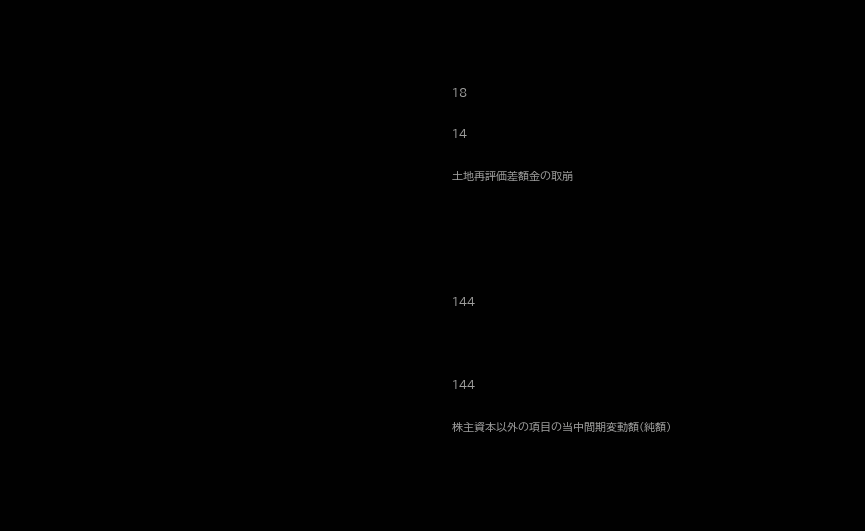18

14

土地再評価差額金の取崩





144



144

株主資本以外の項目の当中間期変動額(純額)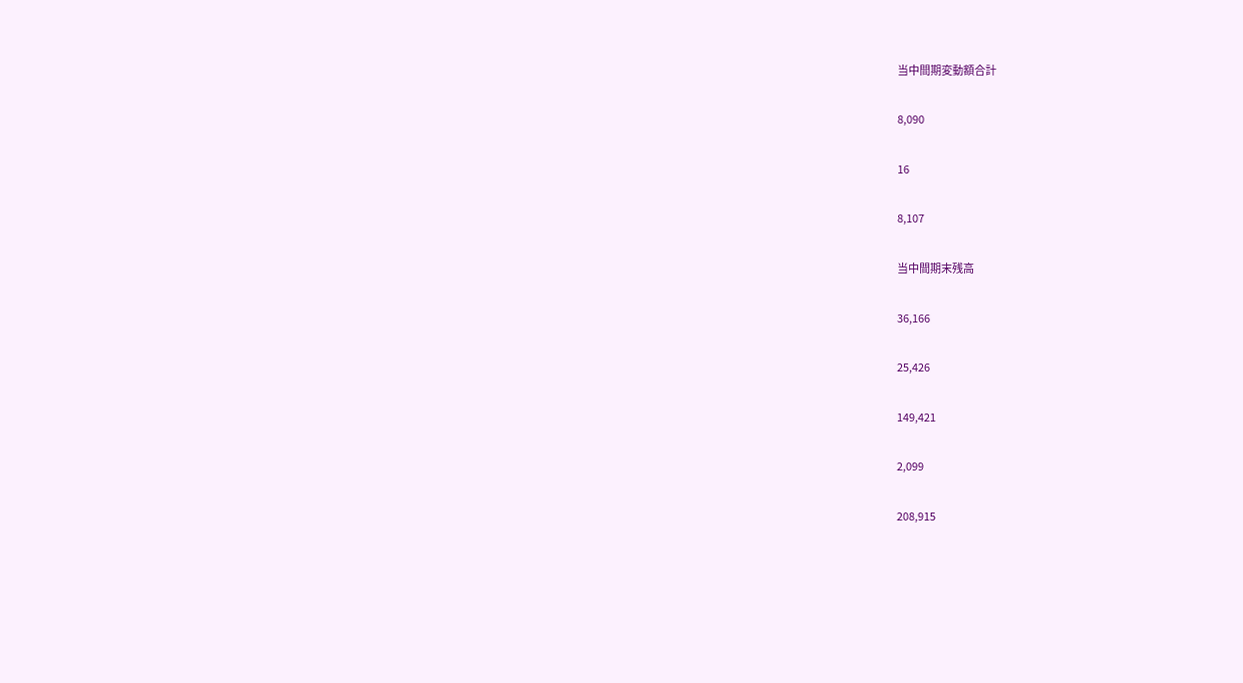当中間期変動額合計

8,090

16

8,107

当中間期末残高

36,166

25,426

149,421

2,099

208,915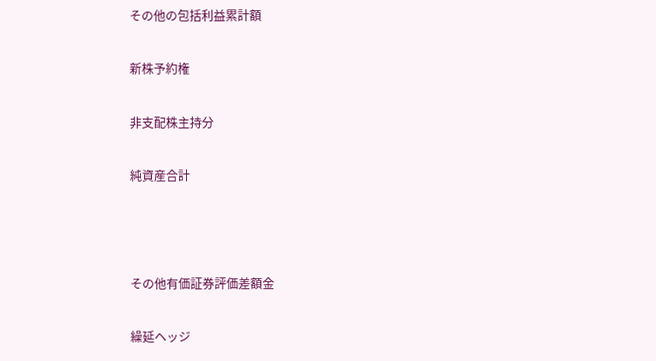その他の包括利益累計額

新株予約権

非支配株主持分

純資産合計



その他有価証券評価差額金

繰延ヘッジ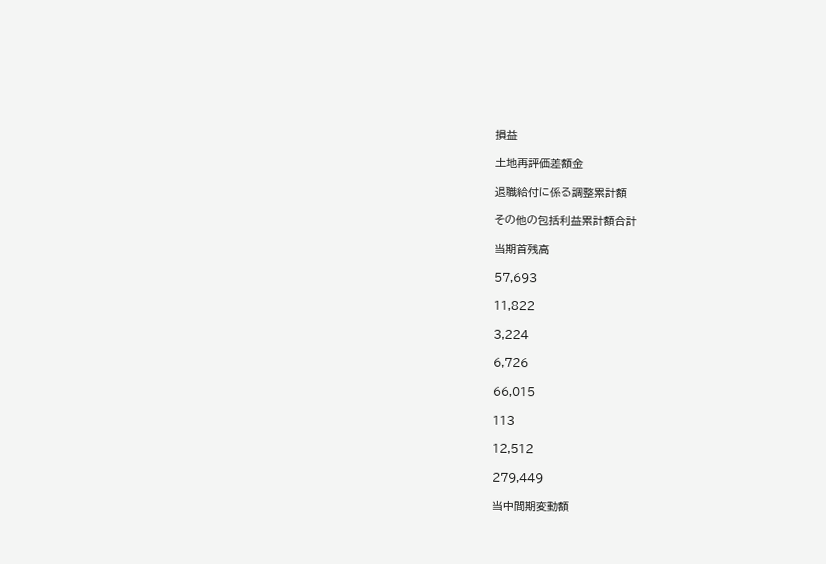損益

土地再評価差額金

退職給付に係る調整累計額

その他の包括利益累計額合計

当期首残高

57,693

11,822

3,224

6,726

66,015

113

12,512

279,449

当中間期変動額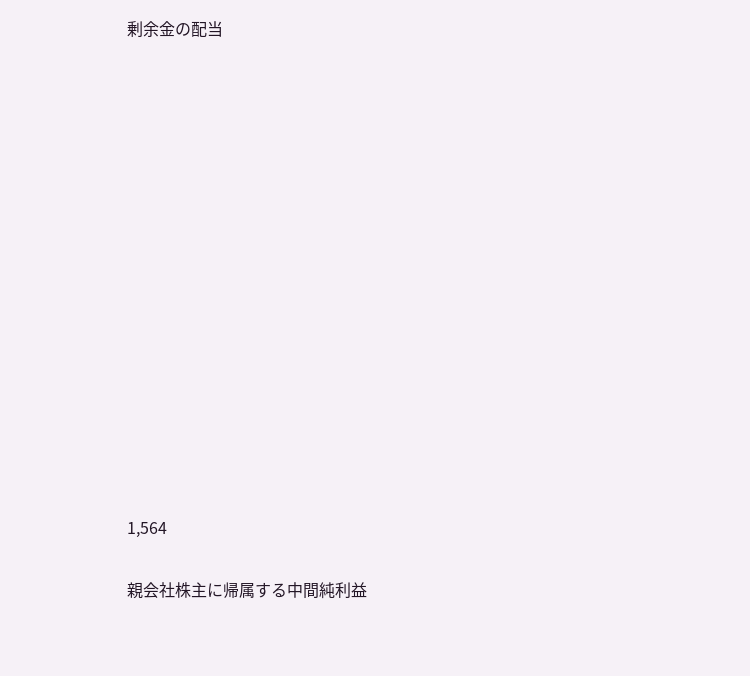剰余金の配当















1,564

親会社株主に帰属する中間純利益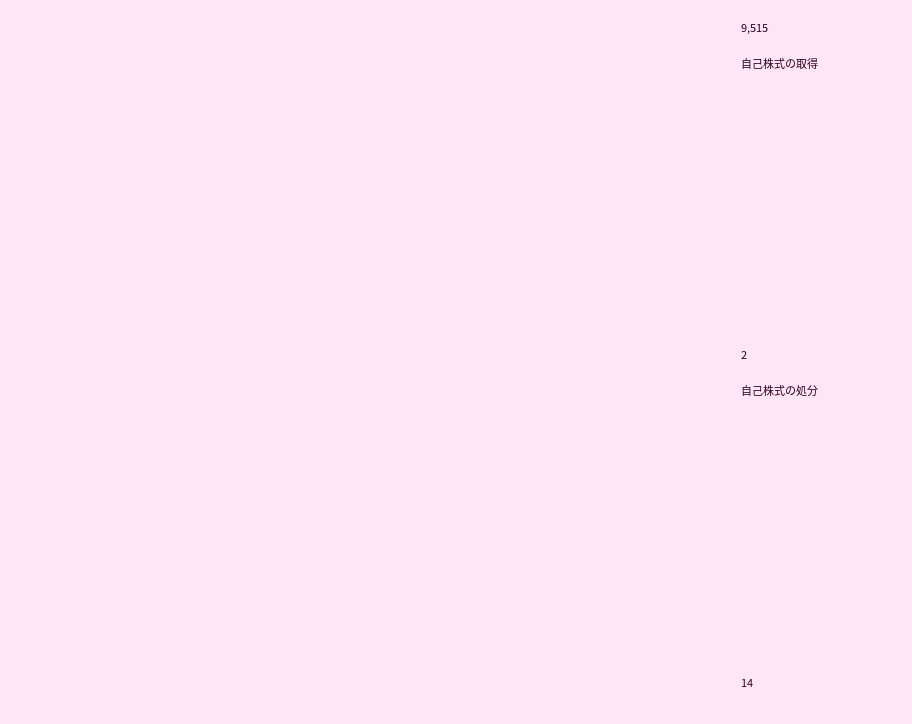9,515

自己株式の取得















2

自己株式の処分















14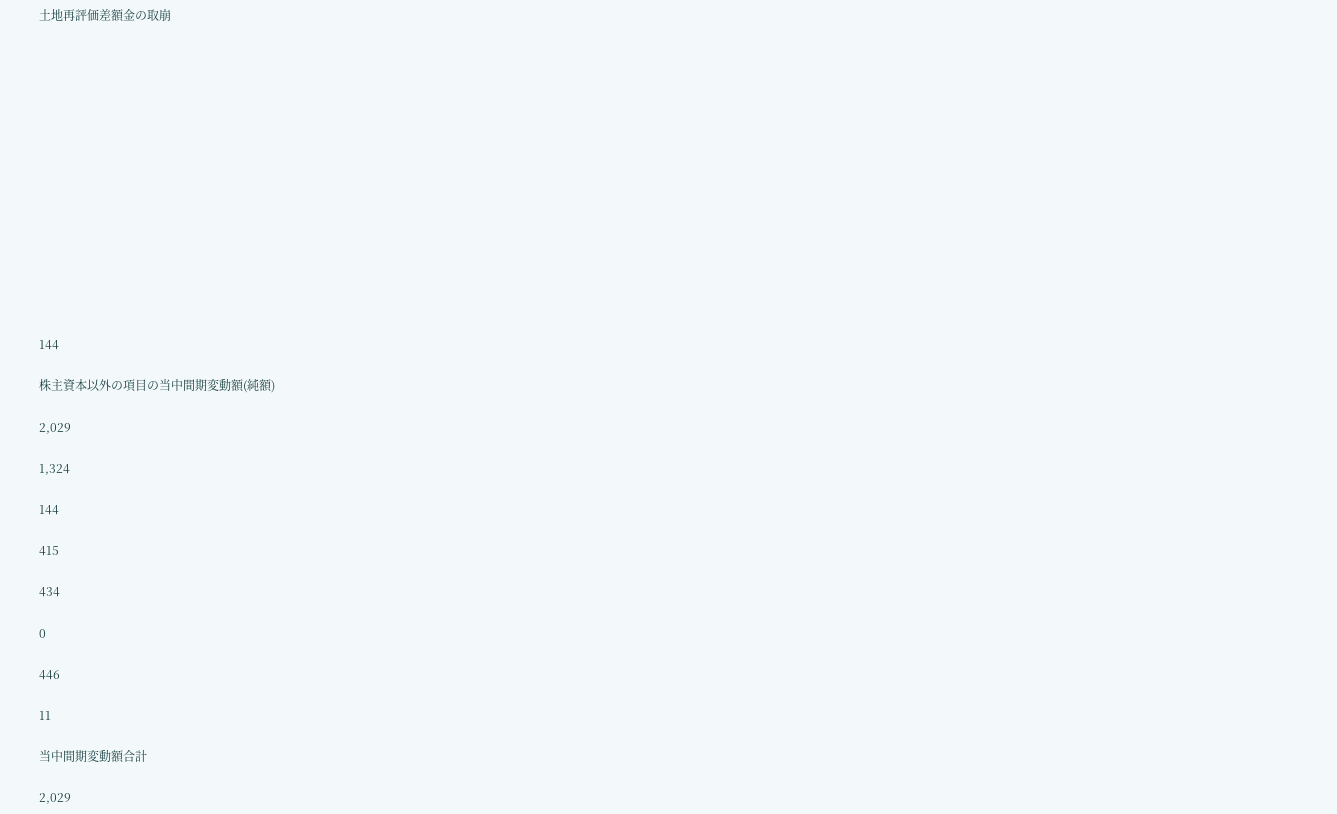土地再評価差額金の取崩















144

株主資本以外の項目の当中間期変動額(純額)

2,029

1,324

144

415

434

0

446

11

当中間期変動額合計

2,029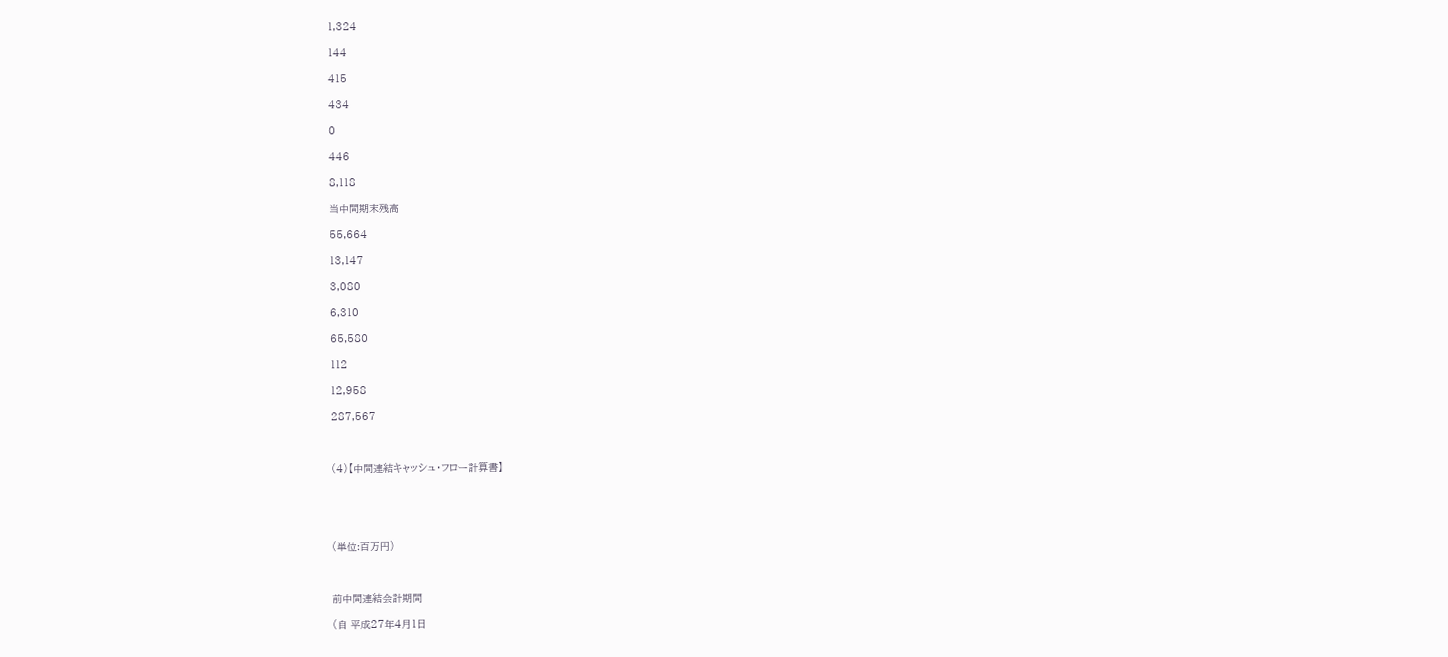1,324

144

415

434

0

446

8,118

当中間期末残高

55,664

13,147

3,080

6,310

65,580

112

12,958

287,567



(4)【中間連結キャッシュ・フロー計算書】





(単位:百万円)



前中間連結会計期間

(自 平成27年4月1日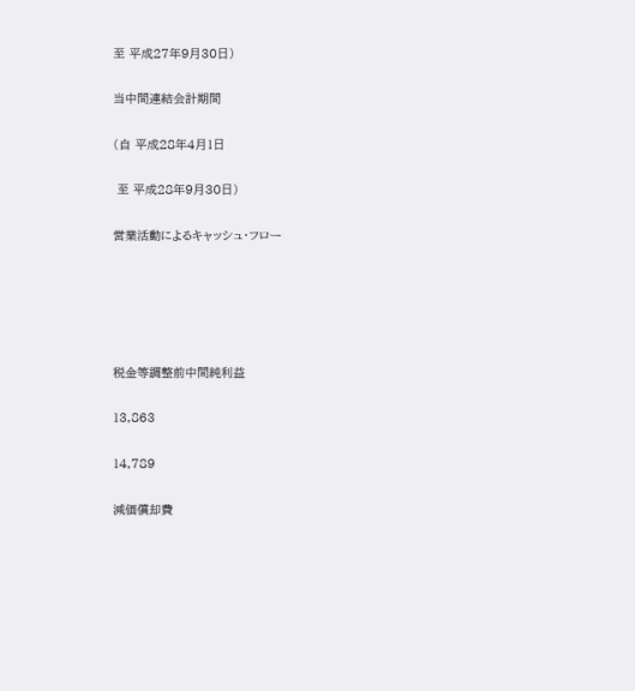至 平成27年9月30日)

当中間連結会計期間

(自 平成28年4月1日

 至 平成28年9月30日)

営業活動によるキャッシュ・フロー





税金等調整前中間純利益

13,863

14,789

減価償却費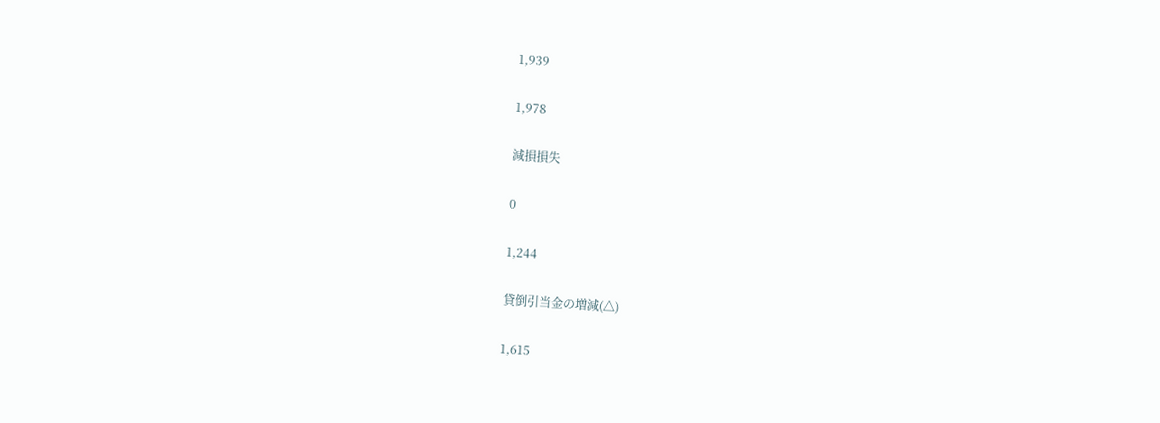1,939

1,978

減損損失

0

1,244

貸倒引当金の増減(△)

1,615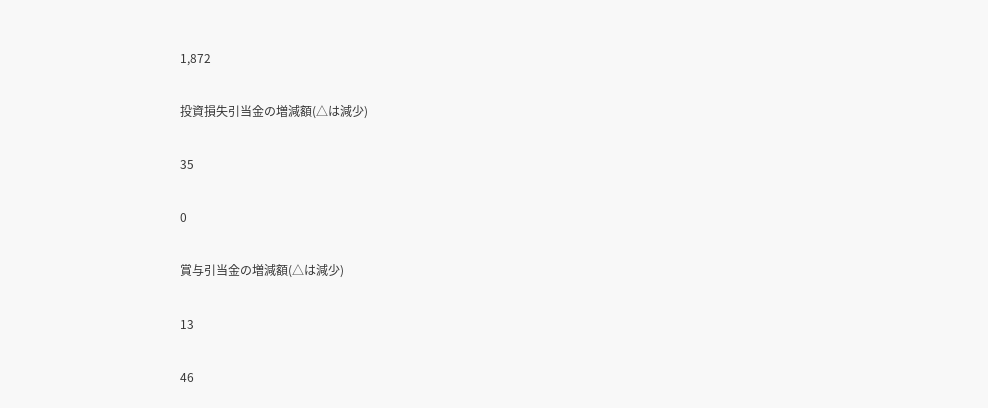1,872

投資損失引当金の増減額(△は減少)

35

0

賞与引当金の増減額(△は減少)

13

46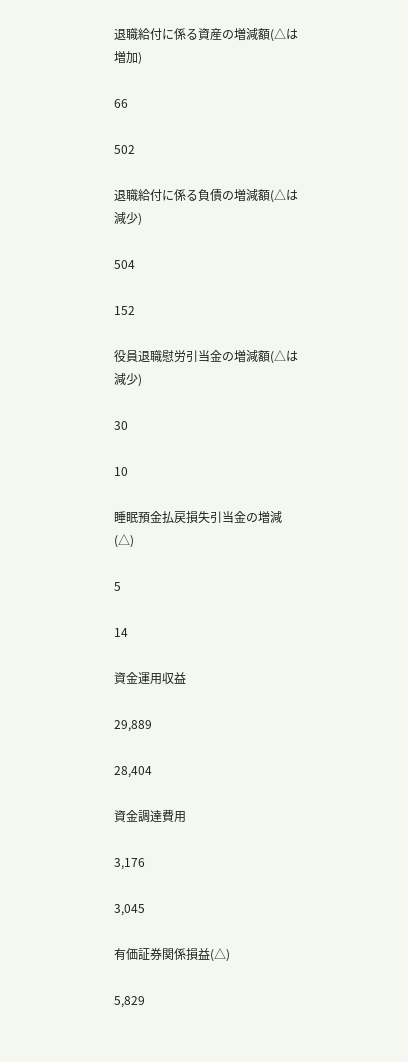退職給付に係る資産の増減額(△は増加)

66

502

退職給付に係る負債の増減額(△は減少)

504

152

役員退職慰労引当金の増減額(△は減少)

30

10

睡眠預金払戻損失引当金の増減(△)

5

14

資金運用収益

29,889

28,404

資金調達費用

3,176

3,045

有価証券関係損益(△)

5,829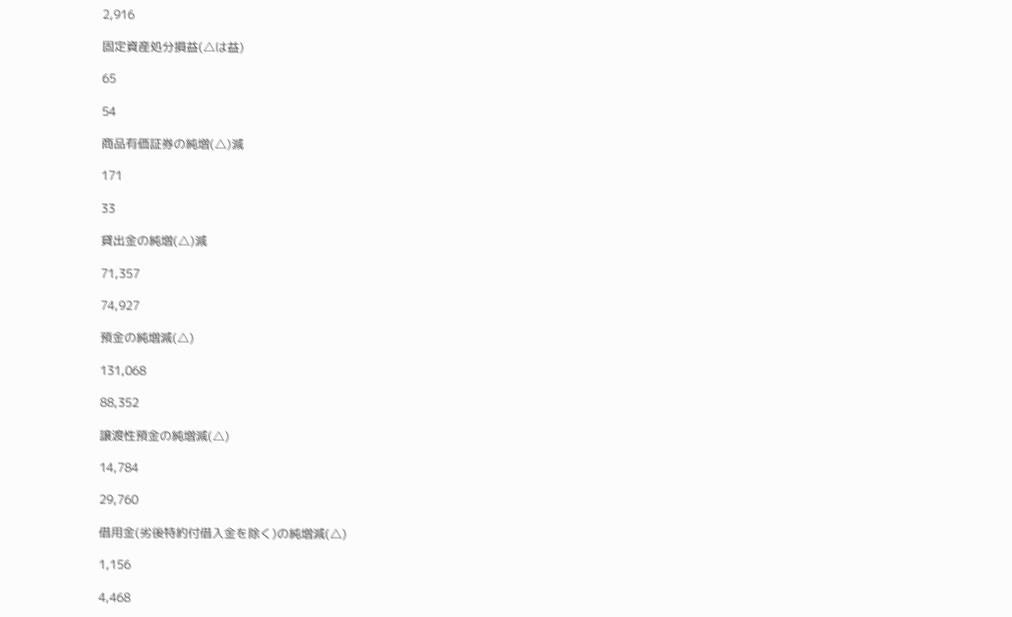2,916

固定資産処分損益(△は益)

65

54

商品有価証券の純増(△)減

171

33

貸出金の純増(△)減

71,357

74,927

預金の純増減(△)

131,068

88,352

譲渡性預金の純増減(△)

14,784

29,760

借用金(劣後特約付借入金を除く)の純増減(△)

1,156

4,468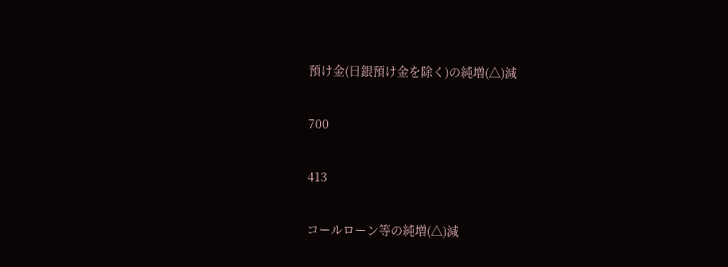預け金(日銀預け金を除く)の純増(△)減

700

413

コールローン等の純増(△)減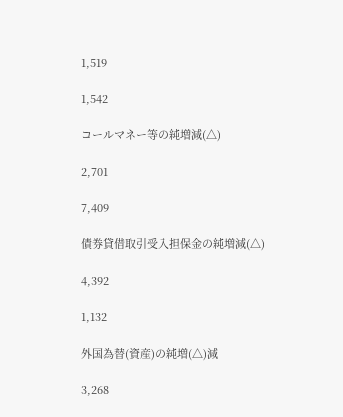1,519

1,542

コールマネー等の純増減(△)

2,701

7,409

債券貸借取引受入担保金の純増減(△)

4,392

1,132

外国為替(資産)の純増(△)減

3,268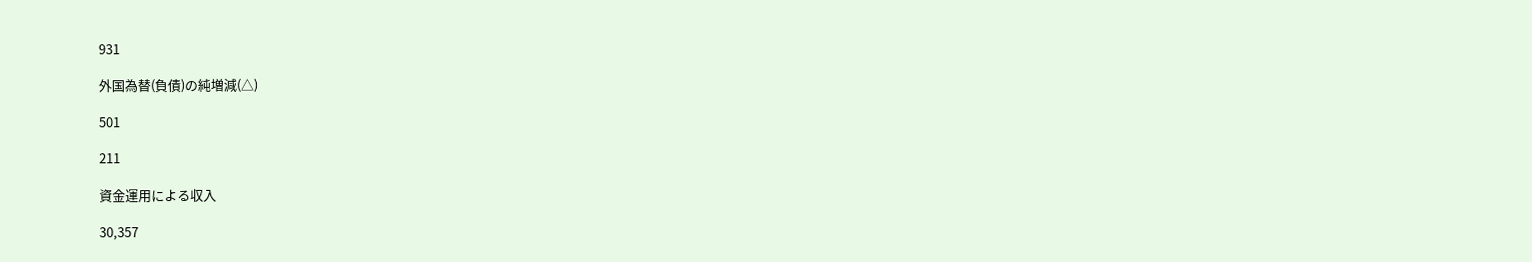931

外国為替(負債)の純増減(△)

501

211

資金運用による収入

30,357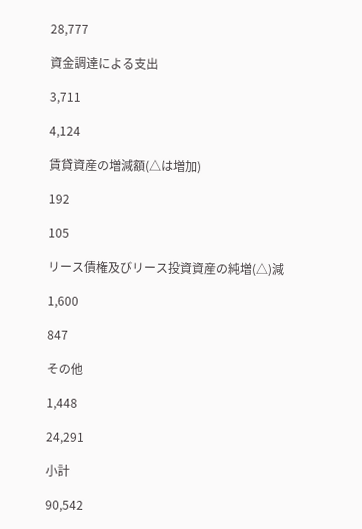28,777

資金調達による支出

3,711

4,124

賃貸資産の増減額(△は増加)

192

105

リース債権及びリース投資資産の純増(△)減

1,600

847

その他

1,448

24,291

小計

90,542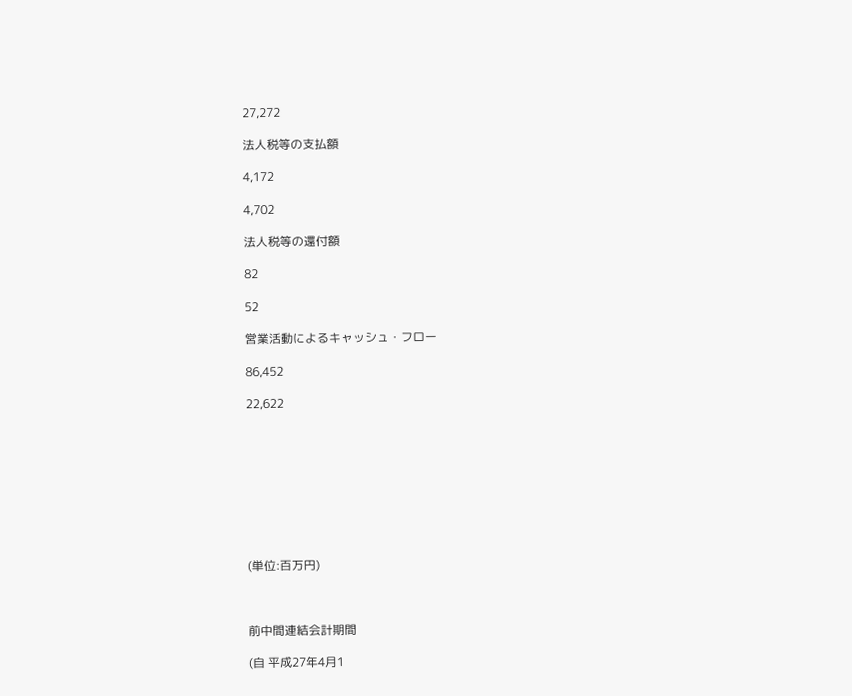27,272

法人税等の支払額

4,172

4,702

法人税等の還付額

82

52

営業活動によるキャッシュ・フロー

86,452

22,622









(単位:百万円)



前中間連結会計期間

(自 平成27年4月1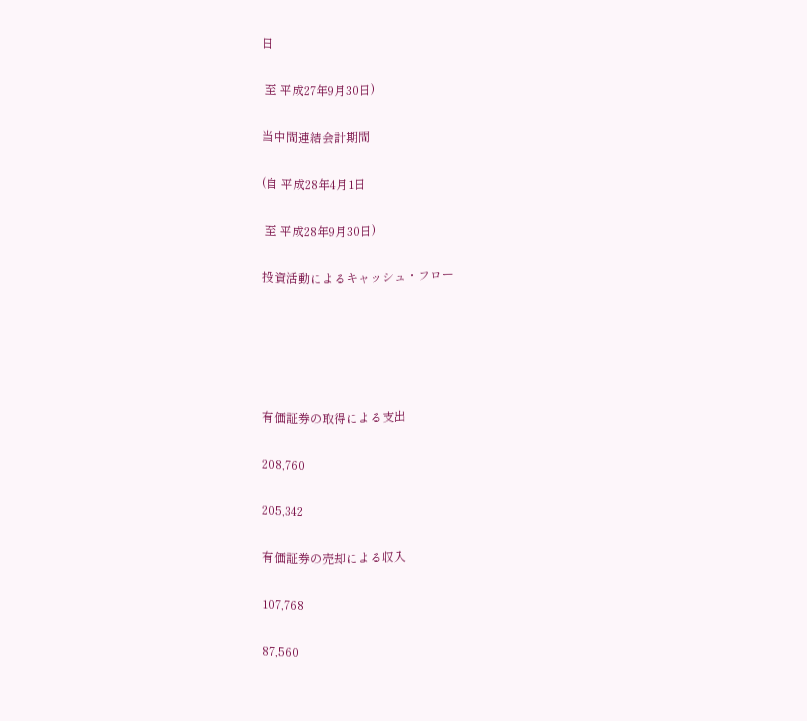日

 至 平成27年9月30日)

当中間連結会計期間

(自 平成28年4月1日

 至 平成28年9月30日)

投資活動によるキャッシュ・フロー





有価証券の取得による支出

208,760

205,342

有価証券の売却による収入

107,768

87,560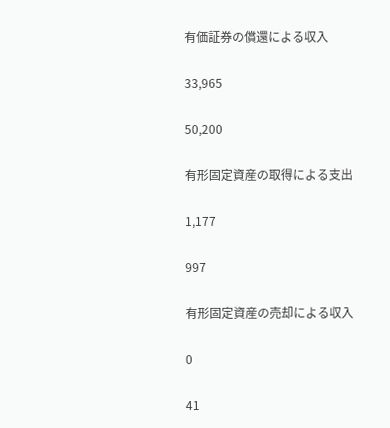有価証券の償還による収入

33,965

50,200

有形固定資産の取得による支出

1,177

997

有形固定資産の売却による収入

0

41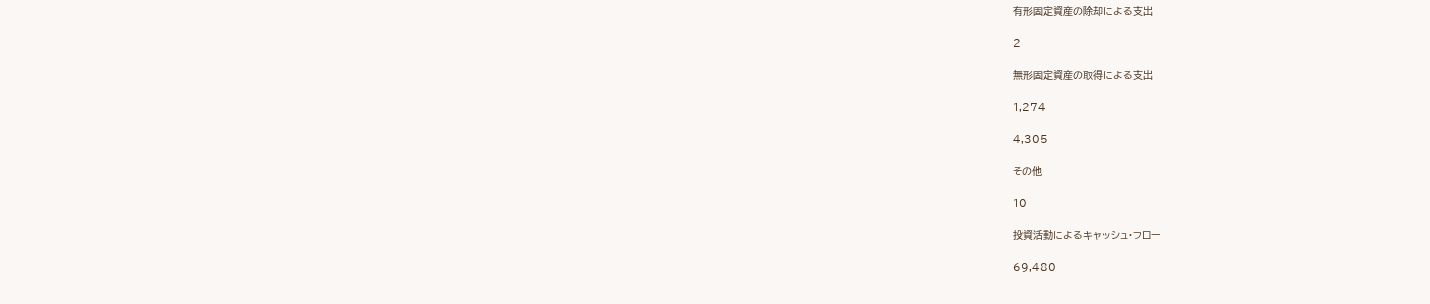有形固定資産の除却による支出

2

無形固定資産の取得による支出

1,274

4,305

その他

10

投資活動によるキャッシュ・フロー

69,480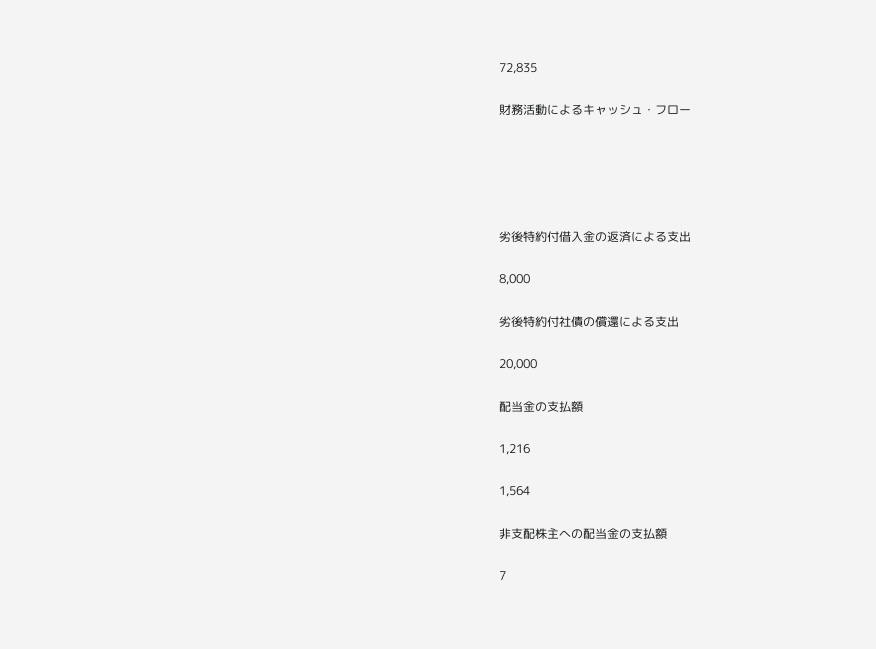72,835

財務活動によるキャッシュ・フロー





劣後特約付借入金の返済による支出

8,000

劣後特約付社債の償還による支出

20,000

配当金の支払額

1,216

1,564

非支配株主への配当金の支払額

7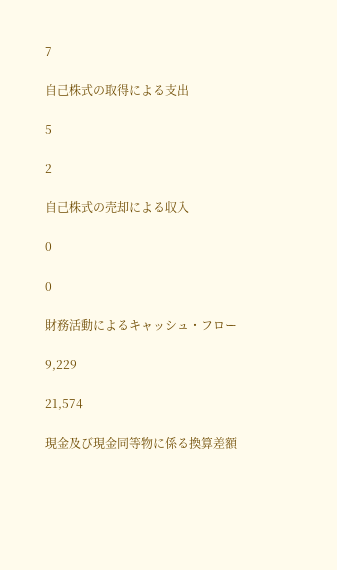7

自己株式の取得による支出

5

2

自己株式の売却による収入

0

0

財務活動によるキャッシュ・フロー

9,229

21,574

現金及び現金同等物に係る換算差額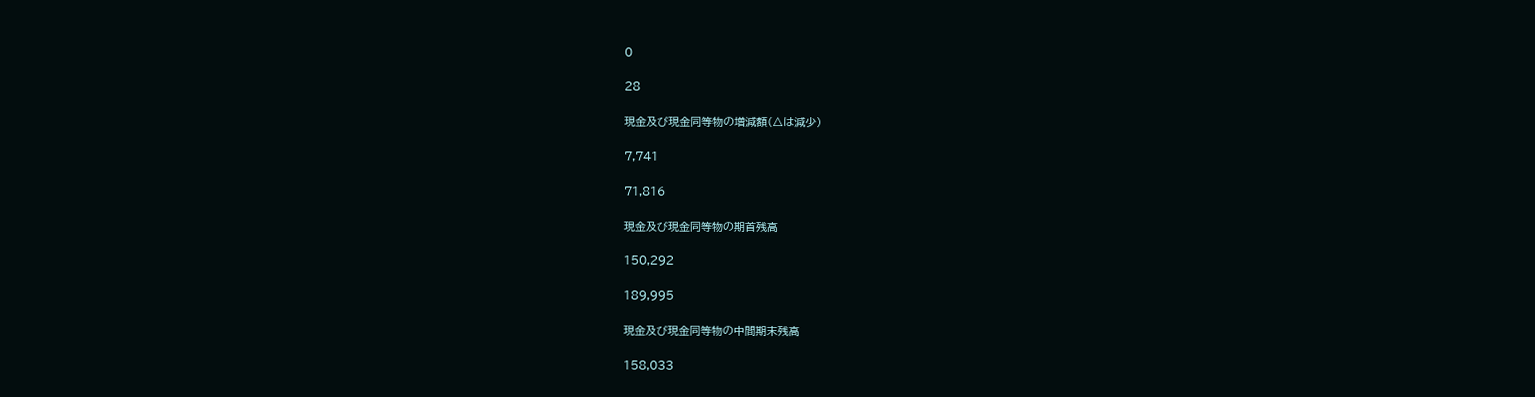0

28

現金及び現金同等物の増減額(△は減少)

7,741

71,816

現金及び現金同等物の期首残高

150,292

189,995

現金及び現金同等物の中間期末残高

158,033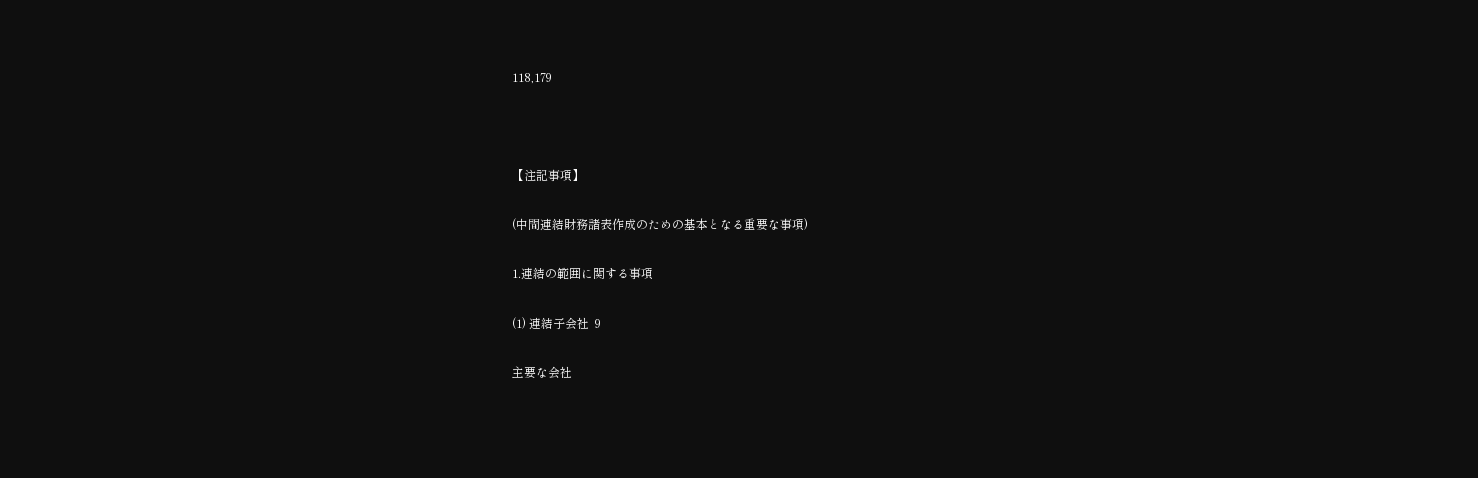118,179



【注記事項】

(中間連結財務諸表作成のための基本となる重要な事項)

1.連結の範囲に関する事項

(1) 連結子会社  9

主要な会社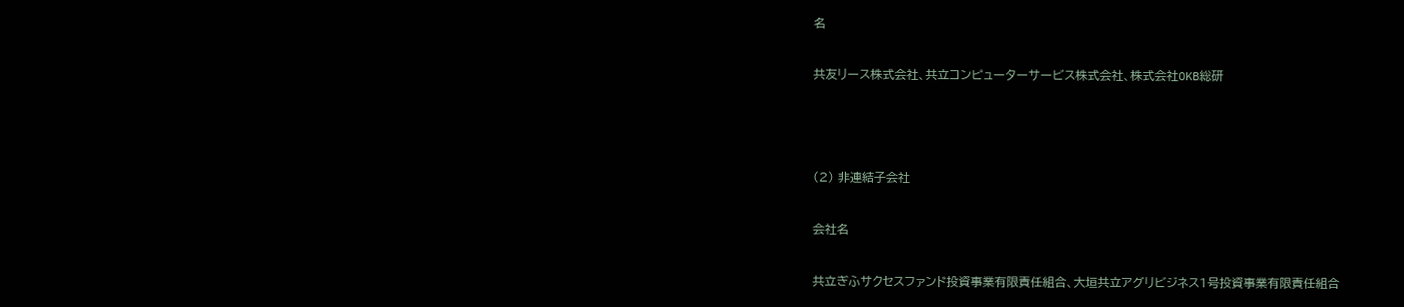名

共友リース株式会社、共立コンピューターサービス株式会社、株式会社OKB総研



(2) 非連結子会社

会社名

共立ぎふサクセスファンド投資事業有限責任組合、大垣共立アグリビジネス1号投資事業有限責任組合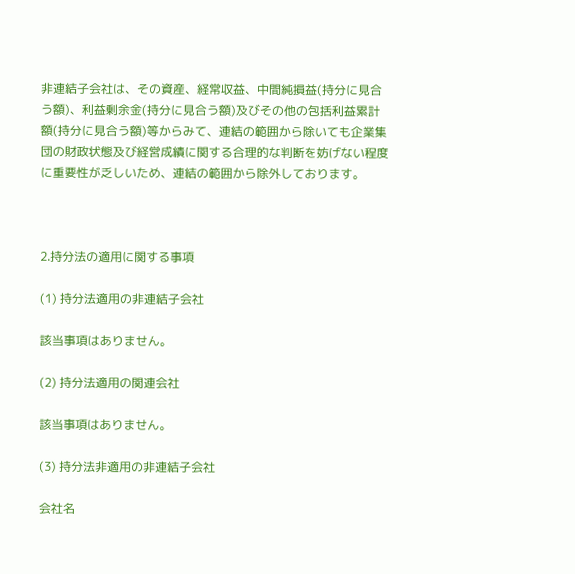非連結子会社は、その資産、経常収益、中間純損益(持分に見合う額)、利益剰余金(持分に見合う額)及びその他の包括利益累計額(持分に見合う額)等からみて、連結の範囲から除いても企業集団の財政状態及び経営成績に関する合理的な判断を妨げない程度に重要性が乏しいため、連結の範囲から除外しております。



2.持分法の適用に関する事項

(1) 持分法適用の非連結子会社

該当事項はありません。

(2) 持分法適用の関連会社

該当事項はありません。

(3) 持分法非適用の非連結子会社

会社名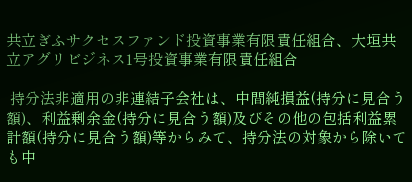共立ぎふサクセスファンド投資事業有限責任組合、大垣共立アグリビジネス1号投資事業有限責任組合

 持分法非適用の非連結子会社は、中間純損益(持分に見合う額)、利益剰余金(持分に見合う額)及びその他の包括利益累計額(持分に見合う額)等からみて、持分法の対象から除いても中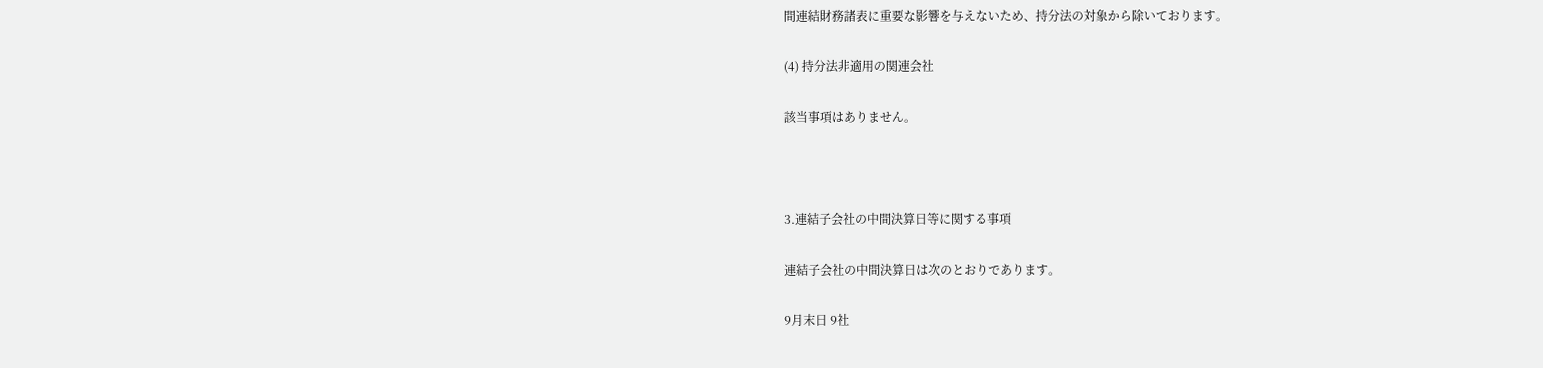間連結財務諸表に重要な影響を与えないため、持分法の対象から除いております。

(4) 持分法非適用の関連会社

該当事項はありません。



3.連結子会社の中間決算日等に関する事項

連結子会社の中間決算日は次のとおりであります。

9月末日 9社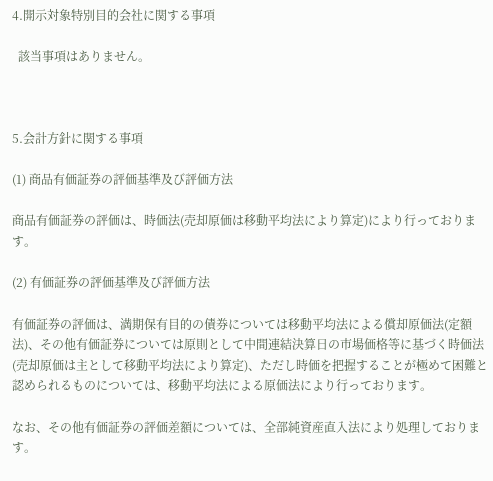4.開示対象特別目的会社に関する事項

  該当事項はありません。



5.会計方針に関する事項

(1) 商品有価証券の評価基準及び評価方法

商品有価証券の評価は、時価法(売却原価は移動平均法により算定)により行っております。

(2) 有価証券の評価基準及び評価方法

有価証券の評価は、満期保有目的の債券については移動平均法による償却原価法(定額法)、その他有価証券については原則として中間連結決算日の市場価格等に基づく時価法(売却原価は主として移動平均法により算定)、ただし時価を把握することが極めて困難と認められるものについては、移動平均法による原価法により行っております。

なお、その他有価証券の評価差額については、全部純資産直入法により処理しております。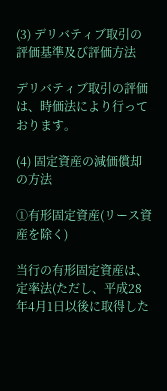(3) デリバティブ取引の評価基準及び評価方法

デリバティブ取引の評価は、時価法により行っております。

(4) 固定資産の減価償却の方法

①有形固定資産(リース資産を除く)

当行の有形固定資産は、定率法(ただし、平成28年4月1日以後に取得した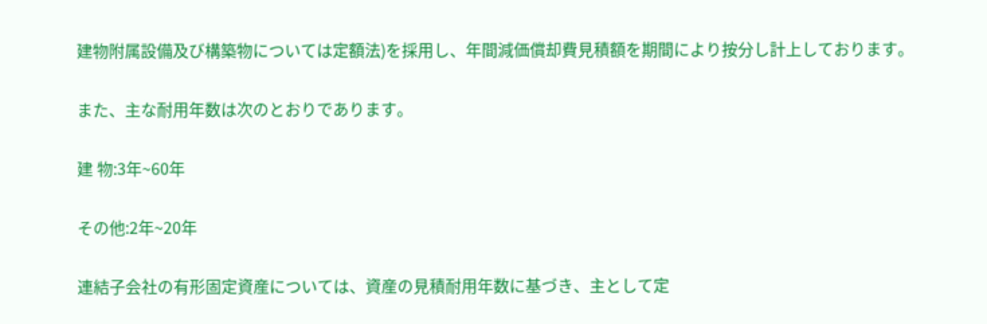建物附属設備及び構築物については定額法)を採用し、年間減価償却費見積額を期間により按分し計上しております。

また、主な耐用年数は次のとおりであります。

建 物:3年~60年

その他:2年~20年

連結子会社の有形固定資産については、資産の見積耐用年数に基づき、主として定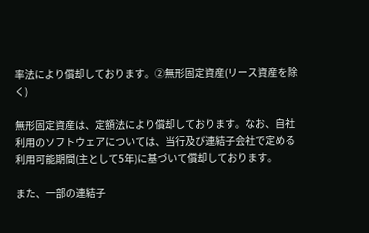率法により償却しております。②無形固定資産(リース資産を除く)

無形固定資産は、定額法により償却しております。なお、自社利用のソフトウェアについては、当行及び連結子会社で定める利用可能期間(主として5年)に基づいて償却しております。

また、一部の連結子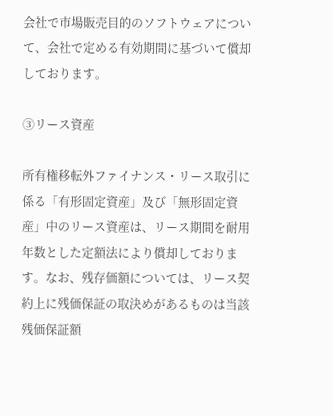会社で市場販売目的のソフトウェアについて、会社で定める有効期間に基づいて償却しております。

③リース資産

所有権移転外ファイナンス・リース取引に係る「有形固定資産」及び「無形固定資産」中のリース資産は、リース期間を耐用年数とした定額法により償却しております。なお、残存価額については、リース契約上に残価保証の取決めがあるものは当該残価保証額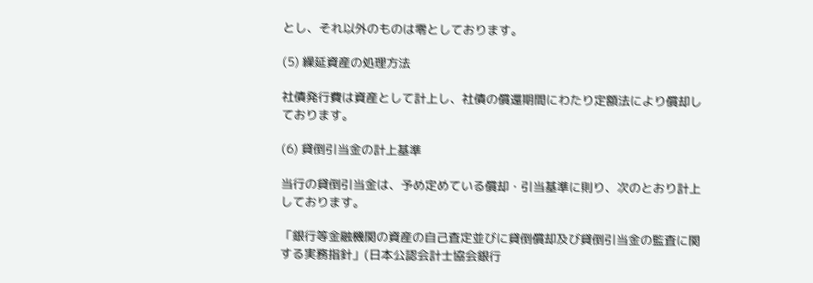とし、それ以外のものは零としております。

(5) 繰延資産の処理方法

社債発行費は資産として計上し、社債の償還期間にわたり定額法により償却しております。

(6) 貸倒引当金の計上基準

当行の貸倒引当金は、予め定めている償却・引当基準に則り、次のとおり計上しております。

「銀行等金融機関の資産の自己査定並びに貸倒償却及び貸倒引当金の監査に関する実務指針」(日本公認会計士協会銀行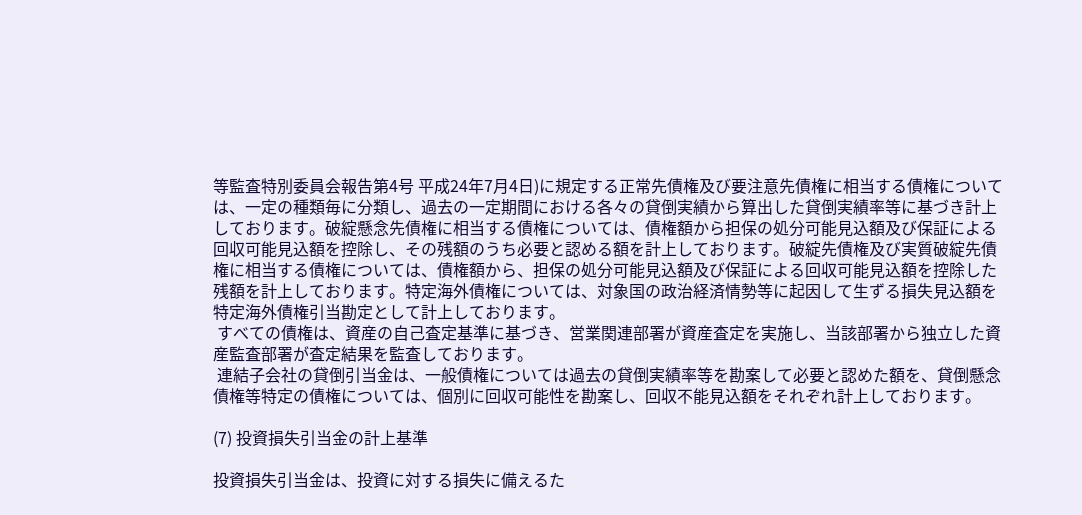等監査特別委員会報告第4号 平成24年7月4日)に規定する正常先債権及び要注意先債権に相当する債権については、一定の種類毎に分類し、過去の一定期間における各々の貸倒実績から算出した貸倒実績率等に基づき計上しております。破綻懸念先債権に相当する債権については、債権額から担保の処分可能見込額及び保証による回収可能見込額を控除し、その残額のうち必要と認める額を計上しております。破綻先債権及び実質破綻先債権に相当する債権については、債権額から、担保の処分可能見込額及び保証による回収可能見込額を控除した残額を計上しております。特定海外債権については、対象国の政治経済情勢等に起因して生ずる損失見込額を特定海外債権引当勘定として計上しております。
 すべての債権は、資産の自己査定基準に基づき、営業関連部署が資産査定を実施し、当該部署から独立した資産監査部署が査定結果を監査しております。
 連結子会社の貸倒引当金は、一般債権については過去の貸倒実績率等を勘案して必要と認めた額を、貸倒懸念債権等特定の債権については、個別に回収可能性を勘案し、回収不能見込額をそれぞれ計上しております。

(7) 投資損失引当金の計上基準

投資損失引当金は、投資に対する損失に備えるた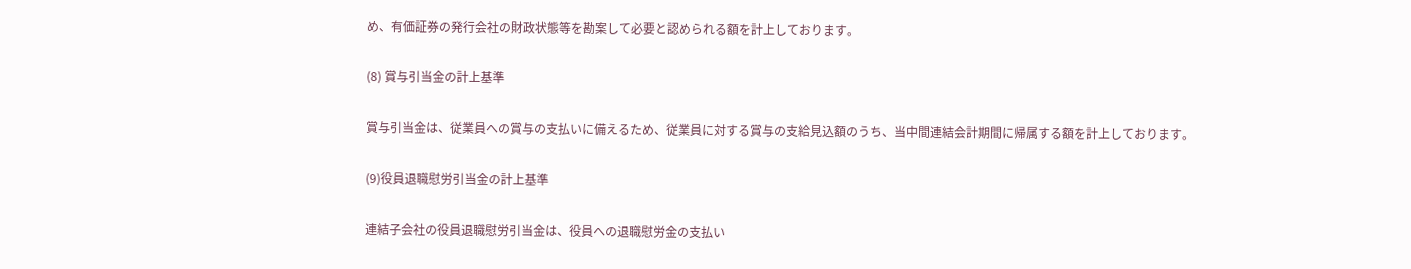め、有価証券の発行会社の財政状態等を勘案して必要と認められる額を計上しております。

(8) 賞与引当金の計上基準

賞与引当金は、従業員への賞与の支払いに備えるため、従業員に対する賞与の支給見込額のうち、当中間連結会計期間に帰属する額を計上しております。

(9)役員退職慰労引当金の計上基準

連結子会社の役員退職慰労引当金は、役員への退職慰労金の支払い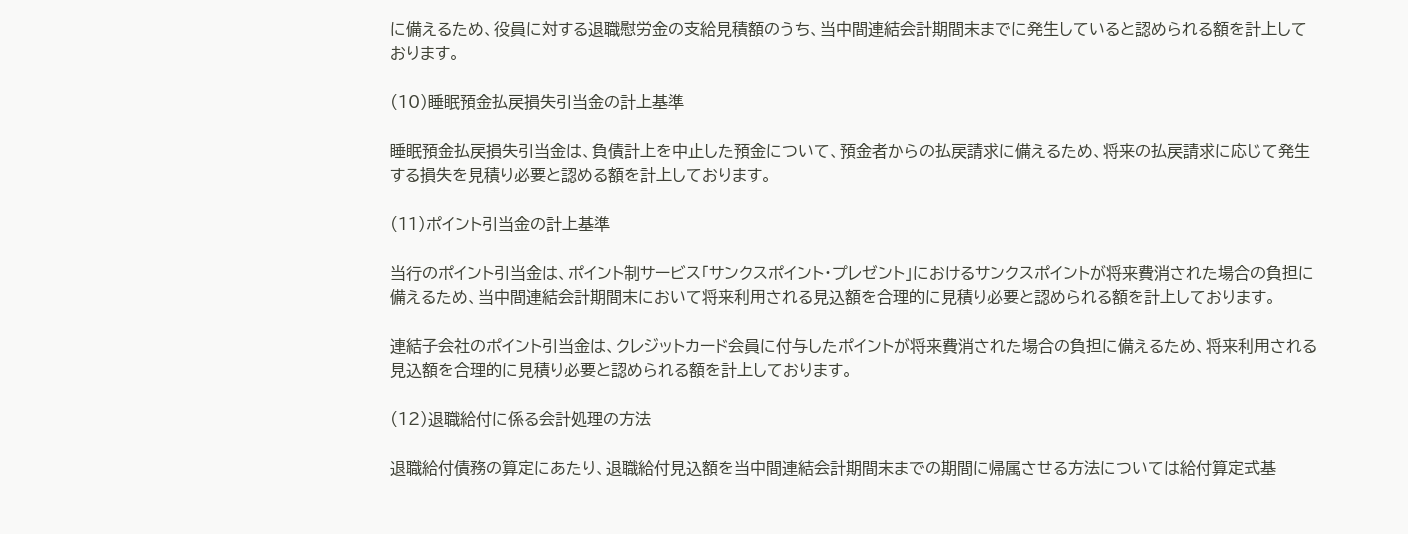に備えるため、役員に対する退職慰労金の支給見積額のうち、当中間連結会計期間末までに発生していると認められる額を計上しております。

(10)睡眠預金払戻損失引当金の計上基準

睡眠預金払戻損失引当金は、負債計上を中止した預金について、預金者からの払戻請求に備えるため、将来の払戻請求に応じて発生する損失を見積り必要と認める額を計上しております。

(11)ポイント引当金の計上基準

当行のポイント引当金は、ポイント制サービス「サンクスポイント・プレゼント」におけるサンクスポイントが将来費消された場合の負担に備えるため、当中間連結会計期間末において将来利用される見込額を合理的に見積り必要と認められる額を計上しております。

連結子会社のポイント引当金は、クレジットカード会員に付与したポイントが将来費消された場合の負担に備えるため、将来利用される見込額を合理的に見積り必要と認められる額を計上しております。

(12)退職給付に係る会計処理の方法

退職給付債務の算定にあたり、退職給付見込額を当中間連結会計期間末までの期間に帰属させる方法については給付算定式基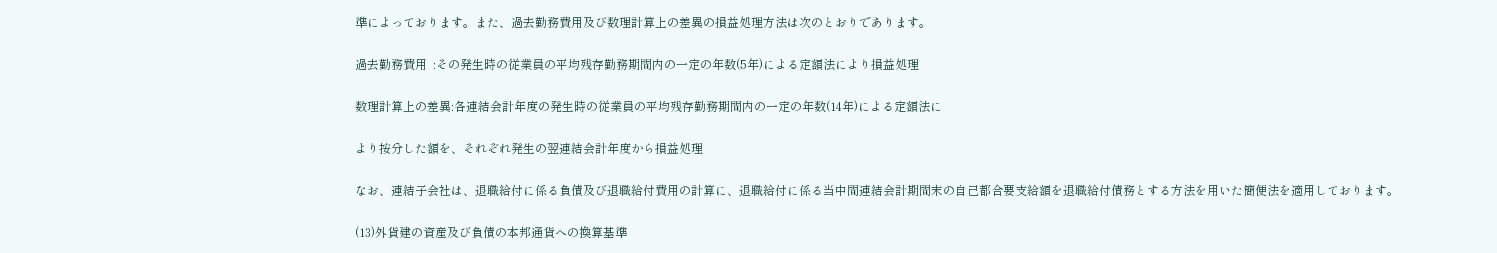準によっております。また、過去勤務費用及び数理計算上の差異の損益処理方法は次のとおりであります。

過去勤務費用  :その発生時の従業員の平均残存勤務期間内の一定の年数(5年)による定額法により損益処理

数理計算上の差異:各連結会計年度の発生時の従業員の平均残存勤務期間内の一定の年数(14年)による定額法に

より按分した額を、それぞれ発生の翌連結会計年度から損益処理

なお、連結子会社は、退職給付に係る負債及び退職給付費用の計算に、退職給付に係る当中間連結会計期間末の自己都合要支給額を退職給付債務とする方法を用いた簡便法を適用しております。

(13)外貨建の資産及び負債の本邦通貨への換算基準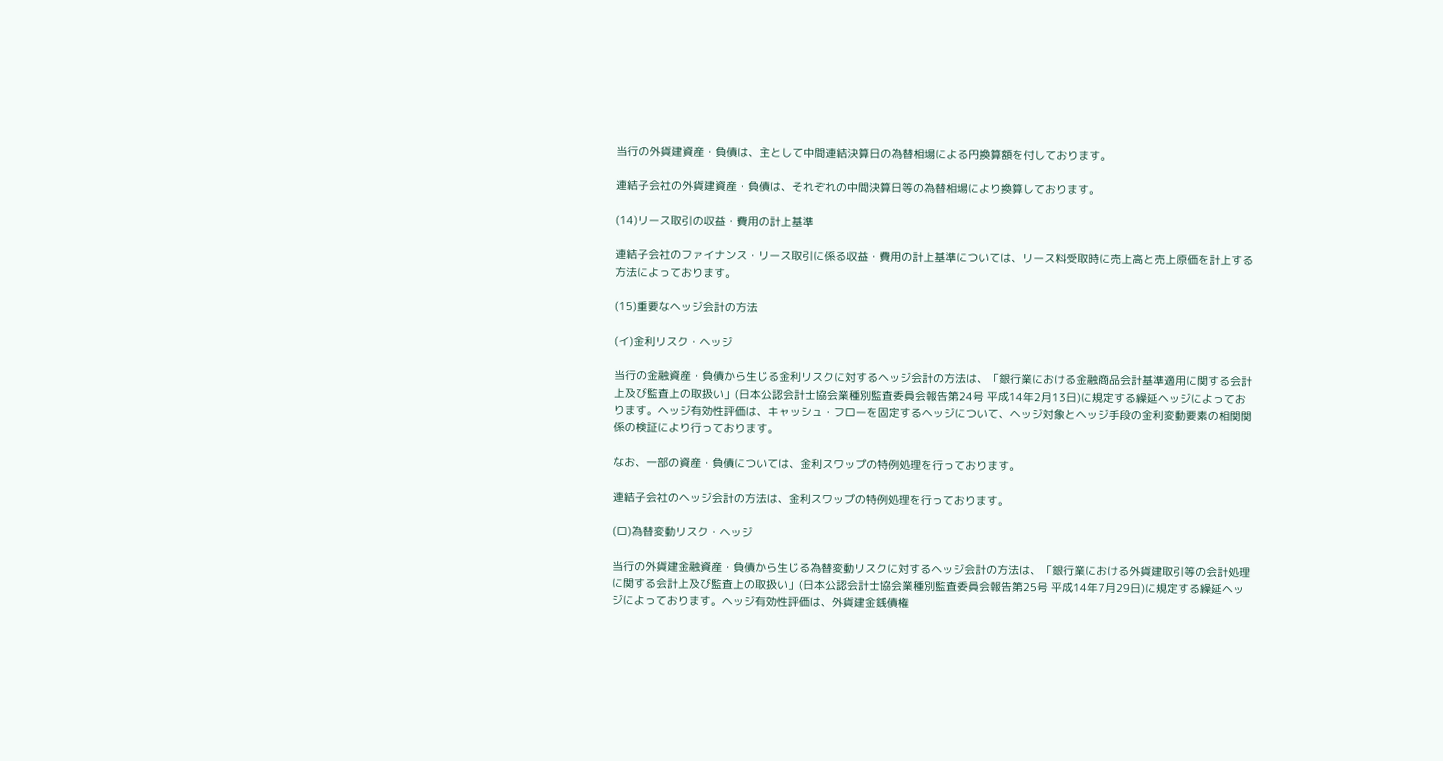当行の外貨建資産・負債は、主として中間連結決算日の為替相場による円換算額を付しております。

連結子会社の外貨建資産・負債は、それぞれの中間決算日等の為替相場により換算しております。

(14)リース取引の収益・費用の計上基準

連結子会社のファイナンス・リース取引に係る収益・費用の計上基準については、リース料受取時に売上高と売上原価を計上する方法によっております。

(15)重要なヘッジ会計の方法

(イ)金利リスク・ヘッジ

当行の金融資産・負債から生じる金利リスクに対するヘッジ会計の方法は、「銀行業における金融商品会計基準適用に関する会計上及び監査上の取扱い」(日本公認会計士協会業種別監査委員会報告第24号 平成14年2月13日)に規定する繰延ヘッジによっております。ヘッジ有効性評価は、キャッシュ・フローを固定するヘッジについて、ヘッジ対象とヘッジ手段の金利変動要素の相関関係の検証により行っております。

なお、一部の資産・負債については、金利スワップの特例処理を行っております。

連結子会社のヘッジ会計の方法は、金利スワップの特例処理を行っております。

(ロ)為替変動リスク・ヘッジ

当行の外貨建金融資産・負債から生じる為替変動リスクに対するヘッジ会計の方法は、「銀行業における外貨建取引等の会計処理に関する会計上及び監査上の取扱い」(日本公認会計士協会業種別監査委員会報告第25号 平成14年7月29日)に規定する繰延ヘッジによっております。ヘッジ有効性評価は、外貨建金銭債権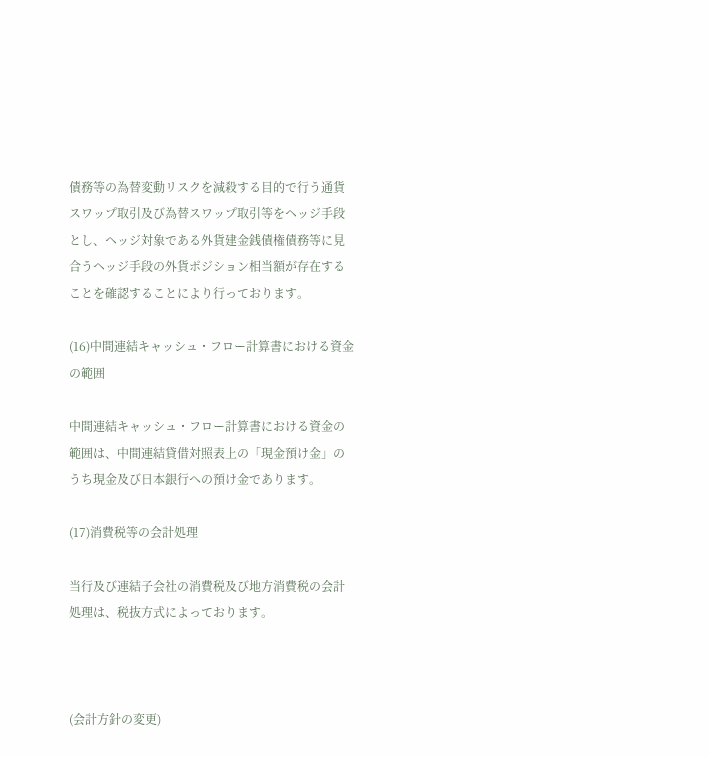債務等の為替変動リスクを減殺する目的で行う通貨スワップ取引及び為替スワップ取引等をヘッジ手段とし、ヘッジ対象である外貨建金銭債権債務等に見合うヘッジ手段の外貨ポジション相当額が存在することを確認することにより行っております。

(16)中間連結キャッシュ・フロー計算書における資金の範囲

中間連結キャッシュ・フロー計算書における資金の範囲は、中間連結貸借対照表上の「現金預け金」のうち現金及び日本銀行への預け金であります。

(17)消費税等の会計処理

当行及び連結子会社の消費税及び地方消費税の会計処理は、税抜方式によっております。



(会計方針の変更)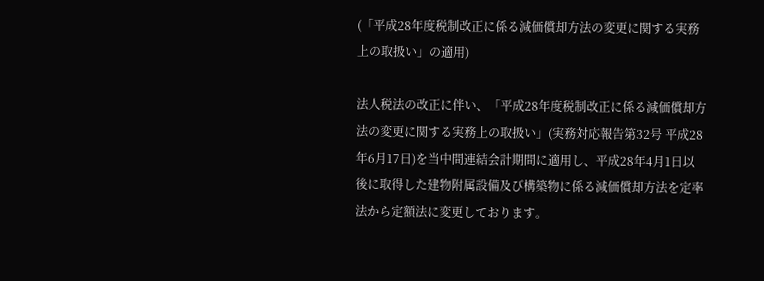(「平成28年度税制改正に係る減価償却方法の変更に関する実務上の取扱い」の適用)

法人税法の改正に伴い、「平成28年度税制改正に係る減価償却方法の変更に関する実務上の取扱い」(実務対応報告第32号 平成28年6月17日)を当中間連結会計期間に適用し、平成28年4月1日以後に取得した建物附属設備及び構築物に係る減価償却方法を定率法から定額法に変更しております。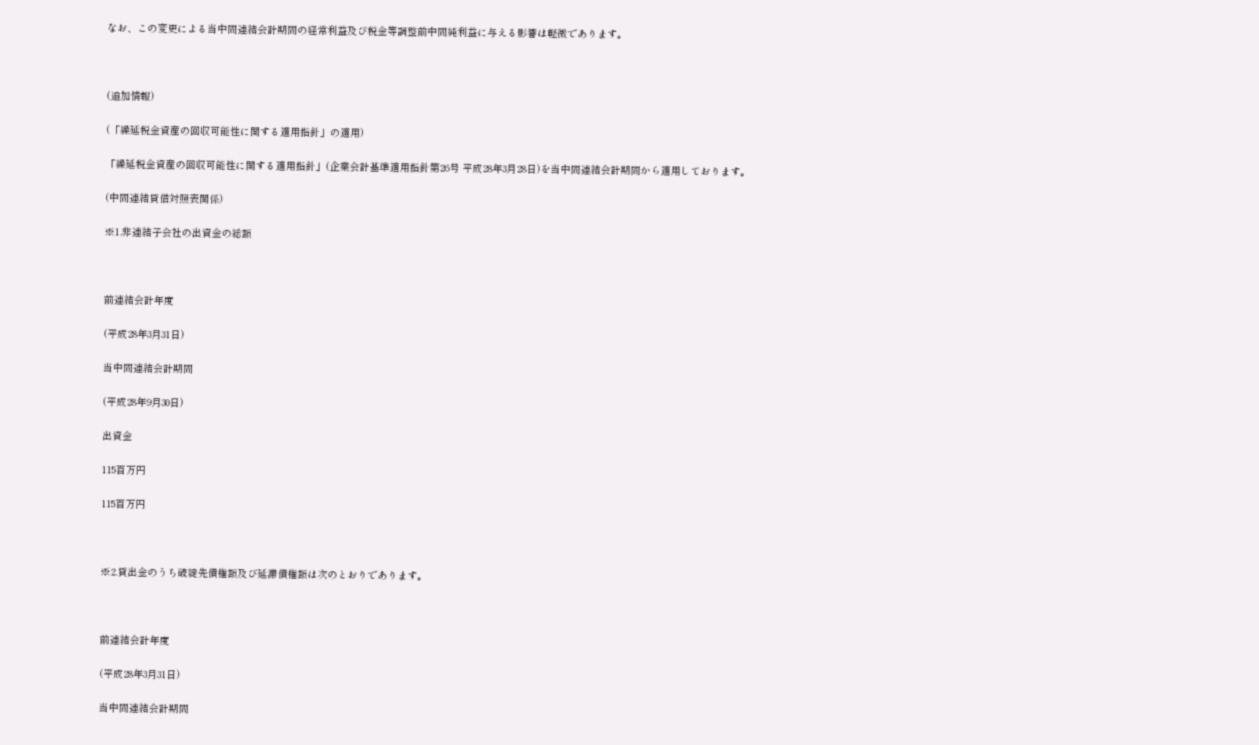なお、この変更による当中間連結会計期間の経常利益及び税金等調整前中間純利益に与える影響は軽微であります。



(追加情報)

(「繰延税金資産の回収可能性に関する適用指針」の適用)

「繰延税金資産の回収可能性に関する適用指針」(企業会計基準適用指針第26号 平成28年3月28日)を当中間連結会計期間から適用しております。

(中間連結貸借対照表関係)

※1.非連結子会社の出資金の総額



前連結会計年度

(平成28年3月31日)

当中間連結会計期間

(平成28年9月30日)

出資金

115百万円

115百万円



※2.貸出金のうち破綻先債権額及び延滞債権額は次のとおりであります。



前連結会計年度

(平成28年3月31日)

当中間連結会計期間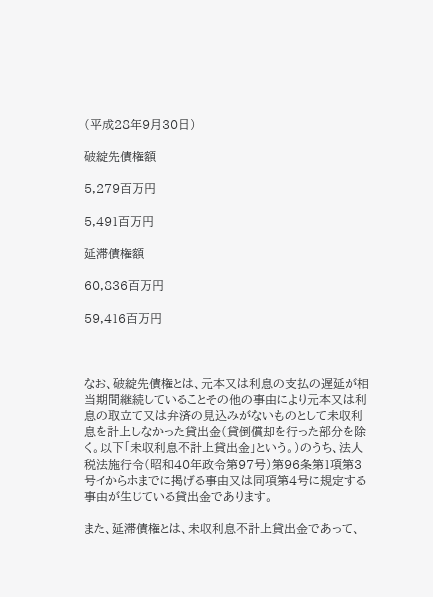(平成28年9月30日)

破綻先債権額

5,279百万円

5,491百万円

延滞債権額

60,836百万円

59,416百万円



なお、破綻先債権とは、元本又は利息の支払の遅延が相当期間継続していることその他の事由により元本又は利息の取立て又は弁済の見込みがないものとして未収利息を計上しなかった貸出金(貸倒償却を行った部分を除く。以下「未収利息不計上貸出金」という。)のうち、法人税法施行令(昭和40年政令第97号)第96条第1項第3号イからホまでに掲げる事由又は同項第4号に規定する事由が生じている貸出金であります。

また、延滞債権とは、未収利息不計上貸出金であって、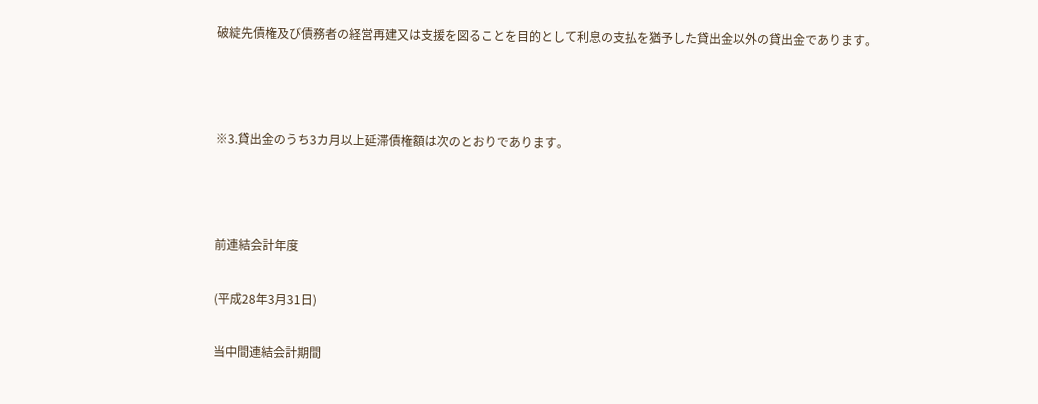破綻先債権及び債務者の経営再建又は支援を図ることを目的として利息の支払を猶予した貸出金以外の貸出金であります。



※3.貸出金のうち3カ月以上延滞債権額は次のとおりであります。



前連結会計年度

(平成28年3月31日)

当中間連結会計期間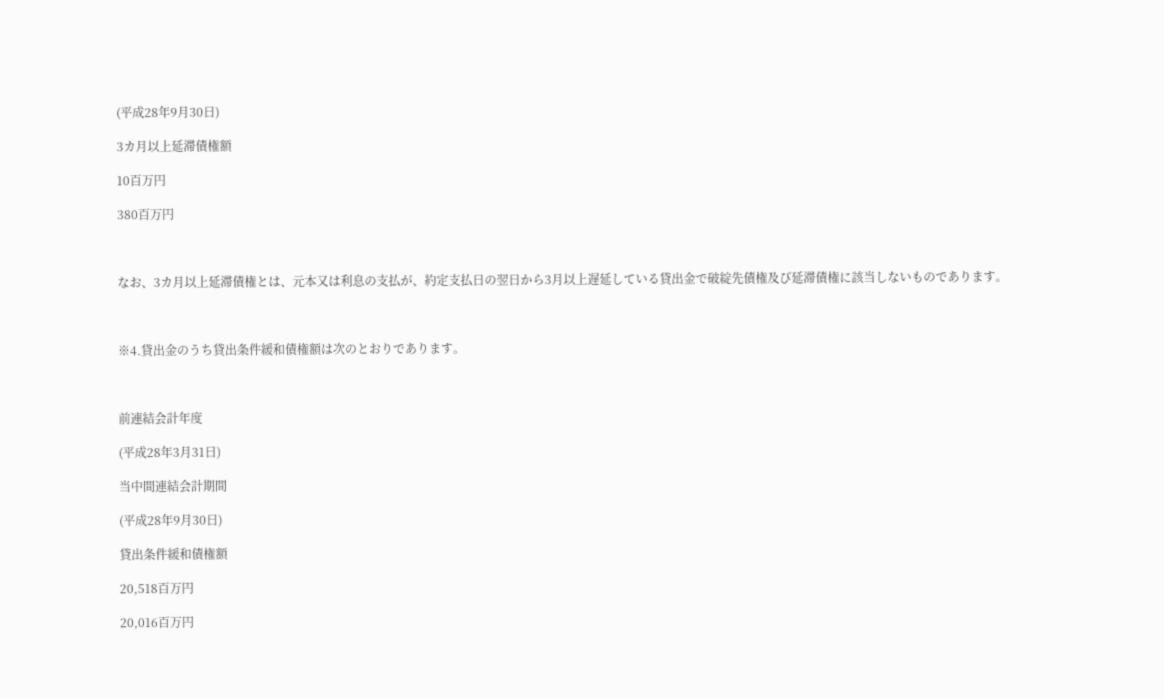(平成28年9月30日)

3カ月以上延滞債権額

10百万円

380百万円



なお、3カ月以上延滞債権とは、元本又は利息の支払が、約定支払日の翌日から3月以上遅延している貸出金で破綻先債権及び延滞債権に該当しないものであります。



※4.貸出金のうち貸出条件緩和債権額は次のとおりであります。



前連結会計年度

(平成28年3月31日)

当中間連結会計期間

(平成28年9月30日)

貸出条件緩和債権額

20,518百万円

20,016百万円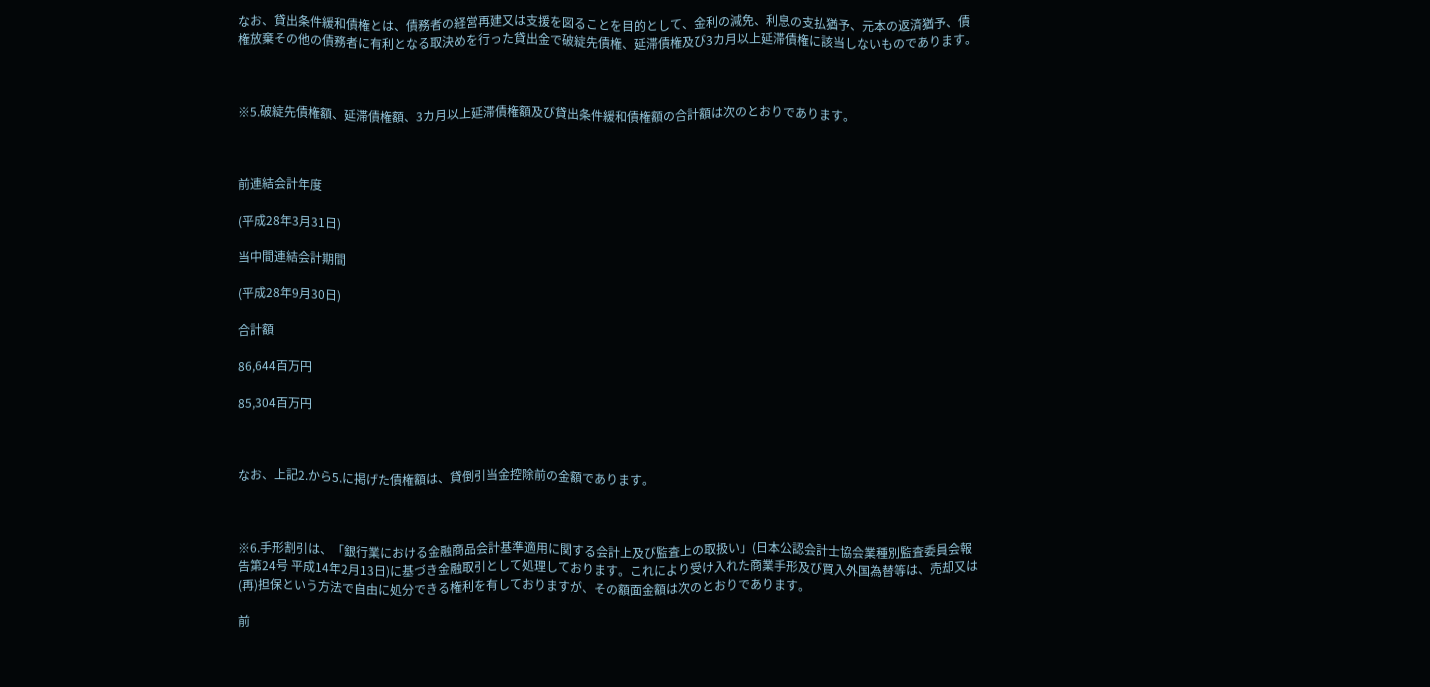なお、貸出条件緩和債権とは、債務者の経営再建又は支援を図ることを目的として、金利の減免、利息の支払猶予、元本の返済猶予、債権放棄その他の債務者に有利となる取決めを行った貸出金で破綻先債権、延滞債権及び3カ月以上延滞債権に該当しないものであります。



※5.破綻先債権額、延滞債権額、3カ月以上延滞債権額及び貸出条件緩和債権額の合計額は次のとおりであります。



前連結会計年度

(平成28年3月31日)

当中間連結会計期間

(平成28年9月30日)

合計額

86,644百万円

85,304百万円



なお、上記2.から5.に掲げた債権額は、貸倒引当金控除前の金額であります。



※6.手形割引は、「銀行業における金融商品会計基準適用に関する会計上及び監査上の取扱い」(日本公認会計士協会業種別監査委員会報告第24号 平成14年2月13日)に基づき金融取引として処理しております。これにより受け入れた商業手形及び買入外国為替等は、売却又は(再)担保という方法で自由に処分できる権利を有しておりますが、その額面金額は次のとおりであります。

前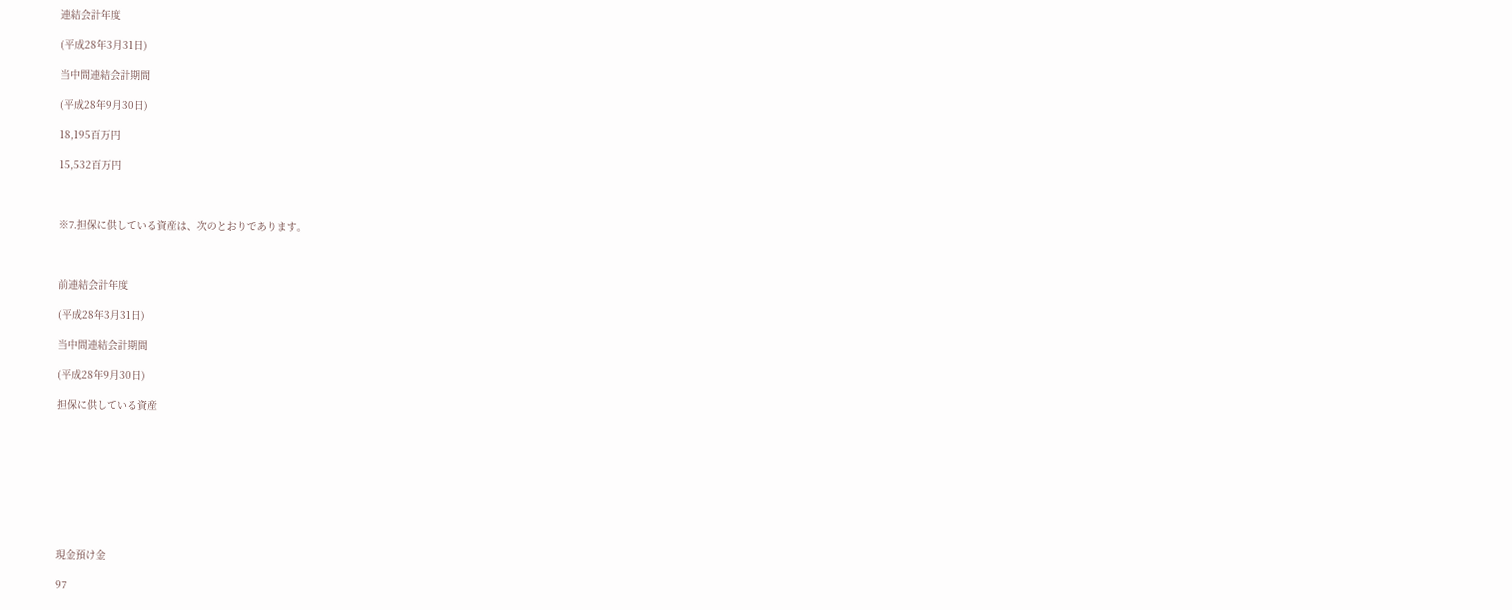連結会計年度

(平成28年3月31日)

当中間連結会計期間

(平成28年9月30日)

18,195百万円

15,532百万円



※7.担保に供している資産は、次のとおりであります。



前連結会計年度

(平成28年3月31日)

当中間連結会計期間

(平成28年9月30日)

担保に供している資産









現金預け金

97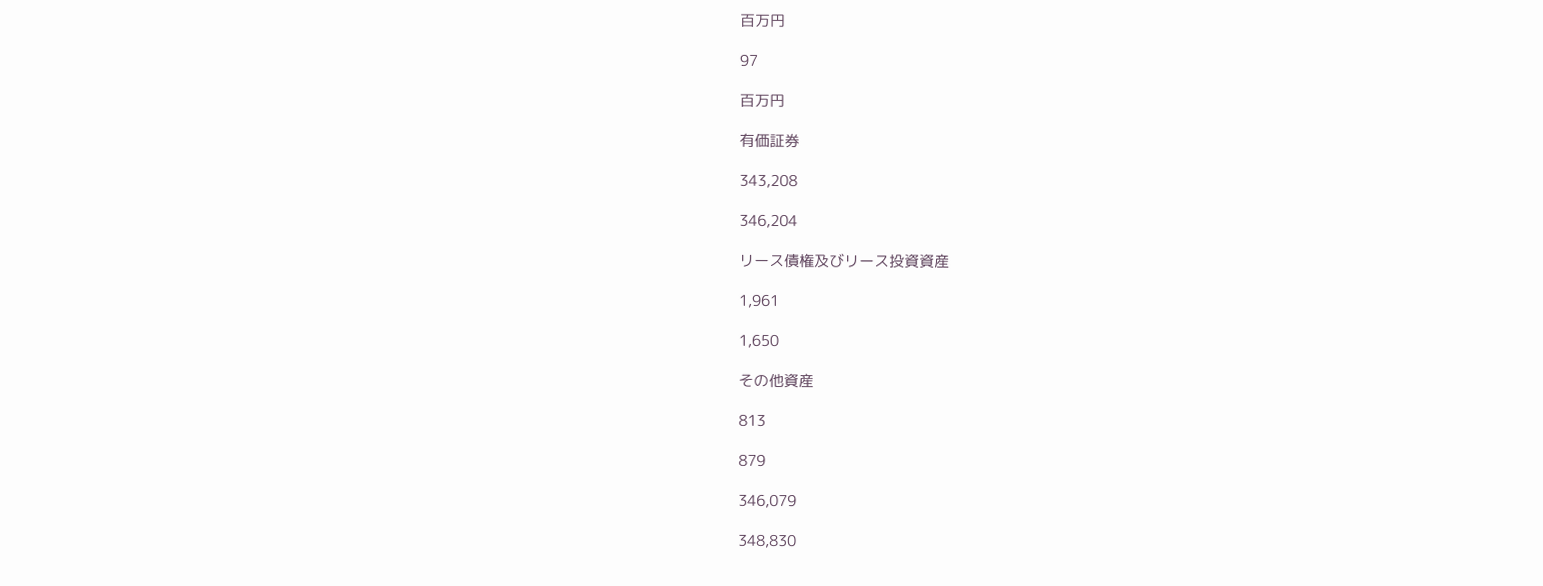百万円

97

百万円

有価証券

343,208

346,204

リース債権及びリース投資資産

1,961

1,650

その他資産

813

879

346,079

348,830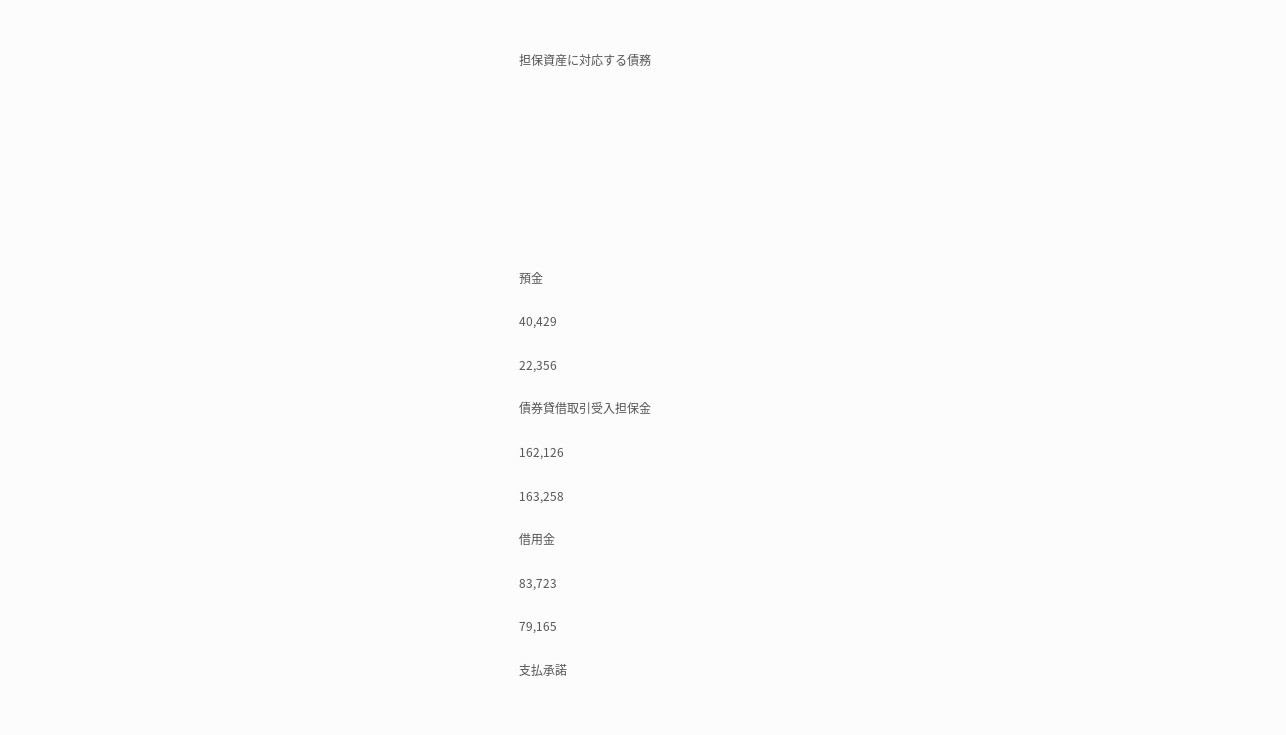担保資産に対応する債務









預金

40,429

22,356

債券貸借取引受入担保金

162,126

163,258

借用金

83,723

79,165

支払承諾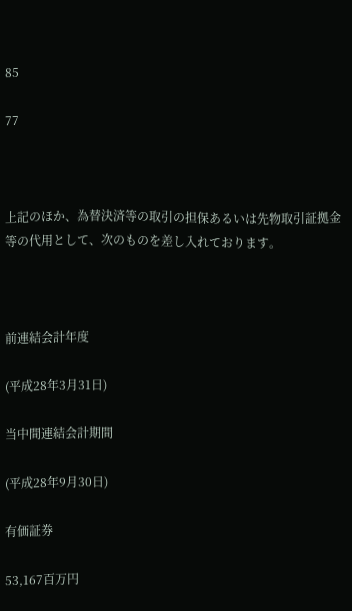85

77



上記のほか、為替決済等の取引の担保あるいは先物取引証拠金等の代用として、次のものを差し入れております。



前連結会計年度

(平成28年3月31日)

当中間連結会計期間

(平成28年9月30日)

有価証券

53,167百万円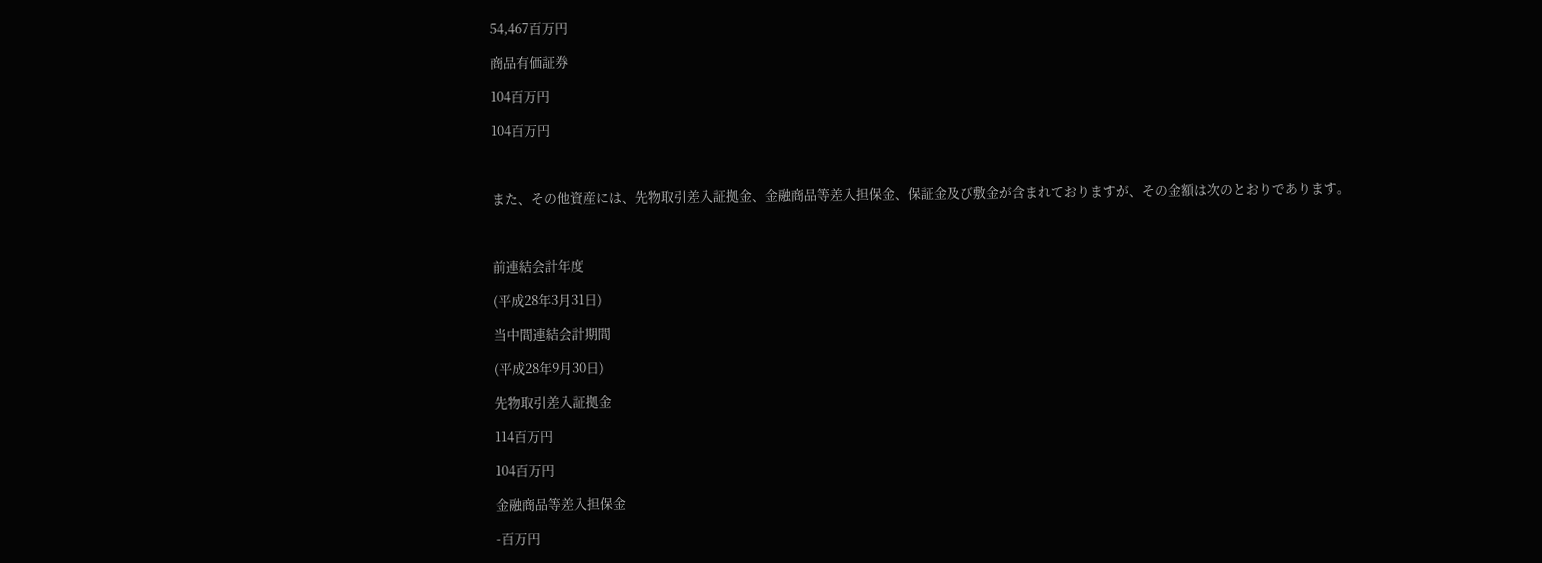54,467百万円

商品有価証券

104百万円

104百万円



また、その他資産には、先物取引差入証拠金、金融商品等差入担保金、保証金及び敷金が含まれておりますが、その金額は次のとおりであります。



前連結会計年度

(平成28年3月31日)

当中間連結会計期間

(平成28年9月30日)

先物取引差入証拠金

114百万円

104百万円

金融商品等差入担保金

-百万円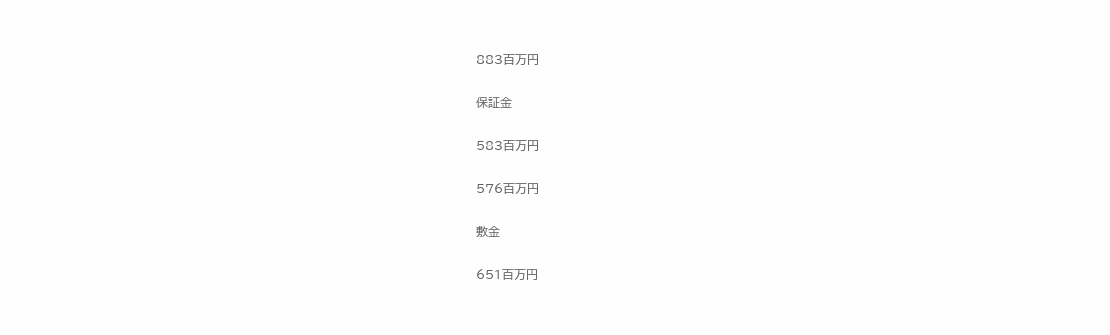883百万円

保証金

583百万円

576百万円

敷金

651百万円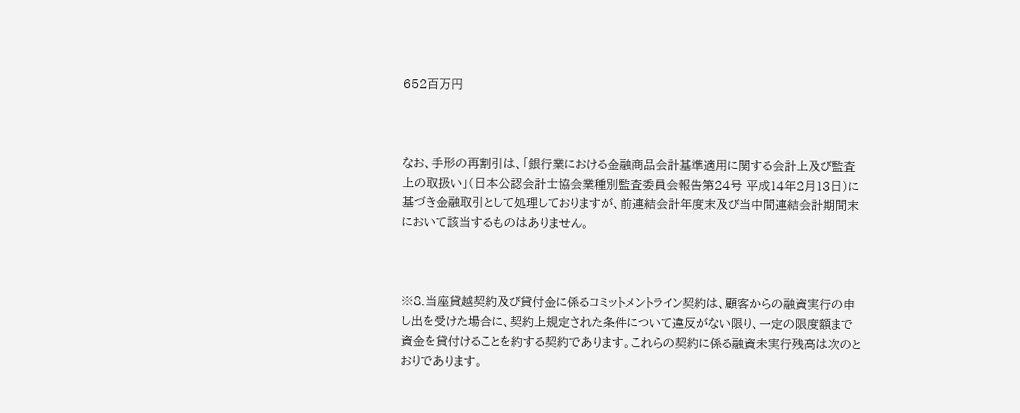652百万円



なお、手形の再割引は、「銀行業における金融商品会計基準適用に関する会計上及び監査上の取扱い」(日本公認会計士協会業種別監査委員会報告第24号 平成14年2月13日)に基づき金融取引として処理しておりますが、前連結会計年度末及び当中間連結会計期間末において該当するものはありません。



※8.当座貸越契約及び貸付金に係るコミットメントライン契約は、顧客からの融資実行の申し出を受けた場合に、契約上規定された条件について違反がない限り、一定の限度額まで資金を貸付けることを約する契約であります。これらの契約に係る融資未実行残高は次のとおりであります。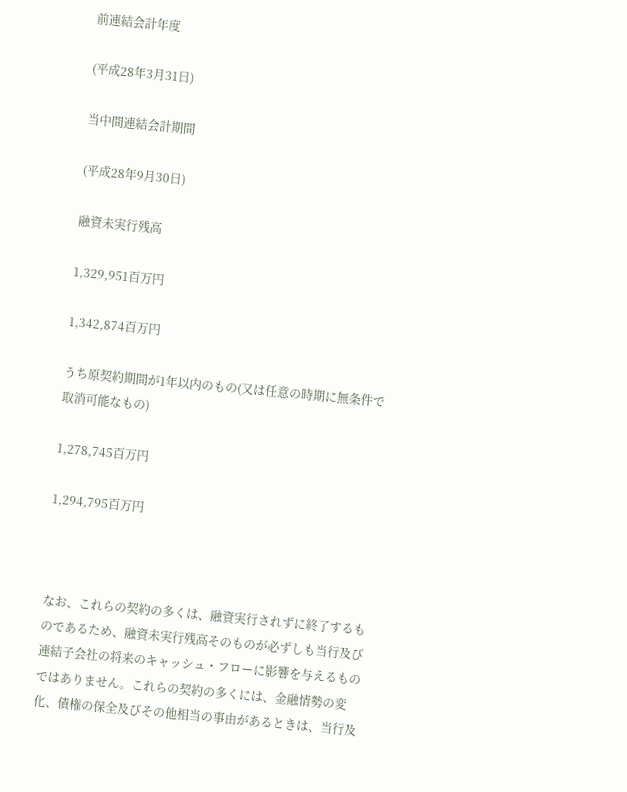前連結会計年度

(平成28年3月31日)

当中間連結会計期間

(平成28年9月30日)

融資未実行残高

1,329,951百万円

1,342,874百万円

うち原契約期間が1年以内のもの(又は任意の時期に無条件で取消可能なもの)

1,278,745百万円

1,294,795百万円



なお、これらの契約の多くは、融資実行されずに終了するものであるため、融資未実行残高そのものが必ずしも当行及び連結子会社の将来のキャッシュ・フローに影響を与えるものではありません。これらの契約の多くには、金融情勢の変化、債権の保全及びその他相当の事由があるときは、当行及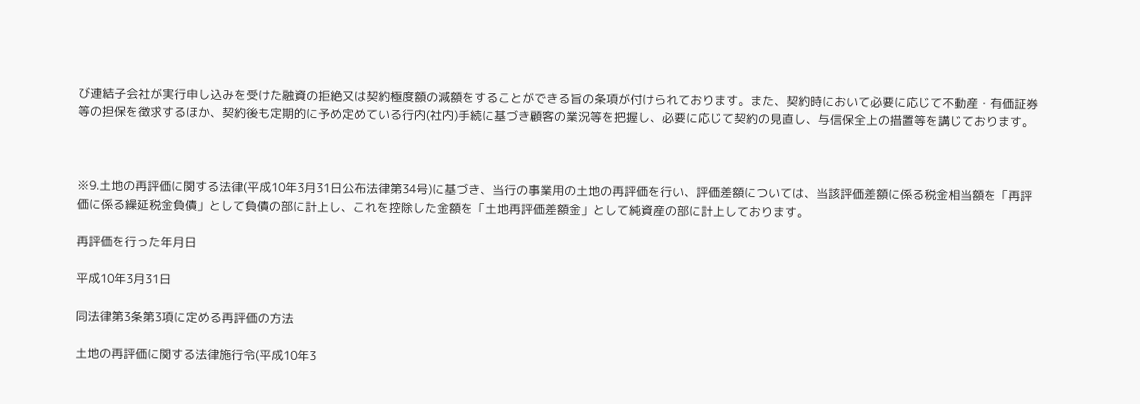び連結子会社が実行申し込みを受けた融資の拒絶又は契約極度額の減額をすることができる旨の条項が付けられております。また、契約時において必要に応じて不動産・有価証券等の担保を徴求するほか、契約後も定期的に予め定めている行内(社内)手続に基づき顧客の業況等を把握し、必要に応じて契約の見直し、与信保全上の措置等を講じております。



※9.土地の再評価に関する法律(平成10年3月31日公布法律第34号)に基づき、当行の事業用の土地の再評価を行い、評価差額については、当該評価差額に係る税金相当額を「再評価に係る繰延税金負債」として負債の部に計上し、これを控除した金額を「土地再評価差額金」として純資産の部に計上しております。

再評価を行った年月日

平成10年3月31日

同法律第3条第3項に定める再評価の方法

土地の再評価に関する法律施行令(平成10年3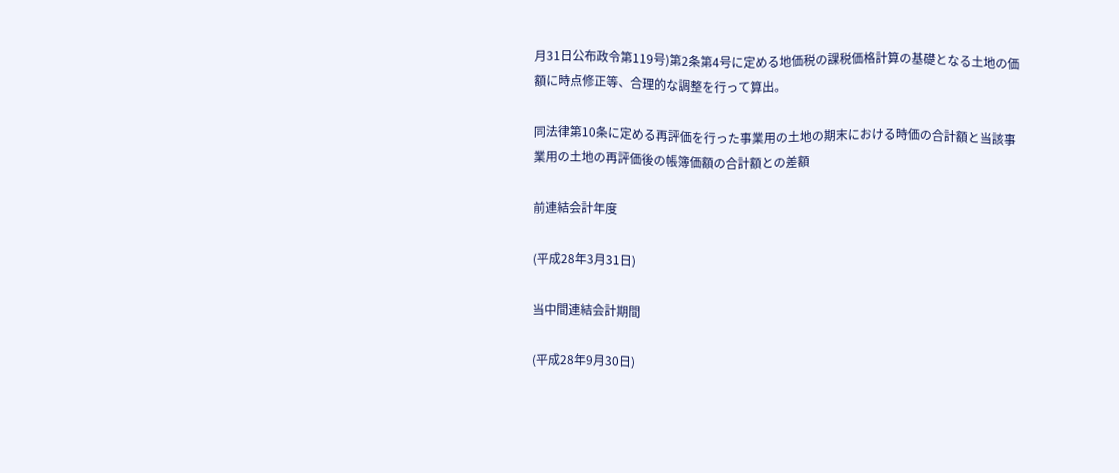月31日公布政令第119号)第2条第4号に定める地価税の課税価格計算の基礎となる土地の価額に時点修正等、合理的な調整を行って算出。

同法律第10条に定める再評価を行った事業用の土地の期末における時価の合計額と当該事業用の土地の再評価後の帳簿価額の合計額との差額

前連結会計年度

(平成28年3月31日)

当中間連結会計期間

(平成28年9月30日)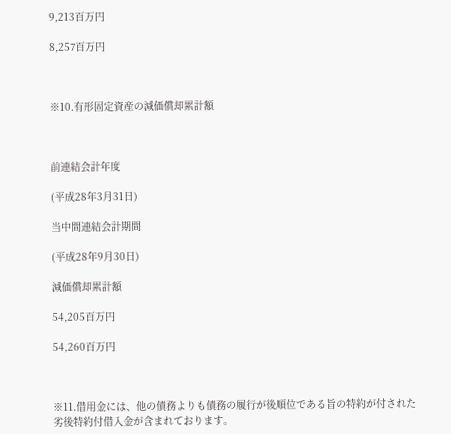9,213百万円

8,257百万円



※10.有形固定資産の減価償却累計額



前連結会計年度

(平成28年3月31日)

当中間連結会計期間

(平成28年9月30日)

減価償却累計額

54,205百万円

54,260百万円



※11.借用金には、他の債務よりも債務の履行が後順位である旨の特約が付された劣後特約付借入金が含まれております。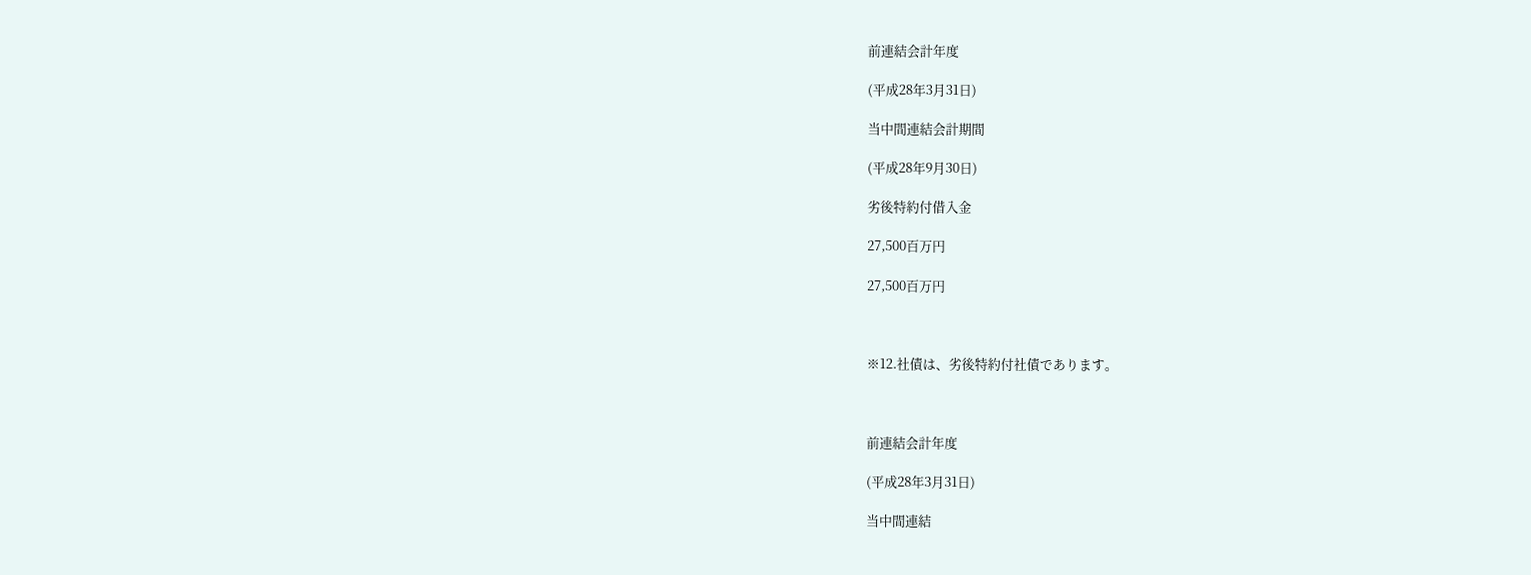前連結会計年度

(平成28年3月31日)

当中間連結会計期間

(平成28年9月30日)

劣後特約付借入金

27,500百万円

27,500百万円



※12.社債は、劣後特約付社債であります。



前連結会計年度

(平成28年3月31日)

当中間連結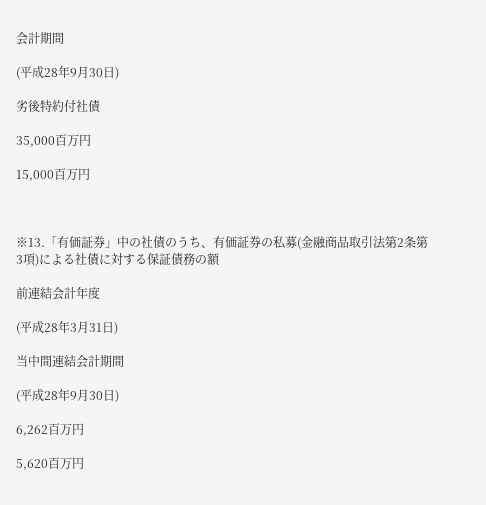会計期間

(平成28年9月30日)

劣後特約付社債

35,000百万円

15,000百万円



※13.「有価証券」中の社債のうち、有価証券の私募(金融商品取引法第2条第3項)による社債に対する保証債務の額

前連結会計年度

(平成28年3月31日)

当中間連結会計期間

(平成28年9月30日)

6,262百万円

5,620百万円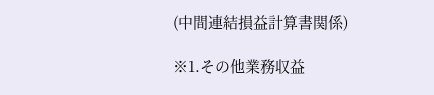(中間連結損益計算書関係)

※1.その他業務収益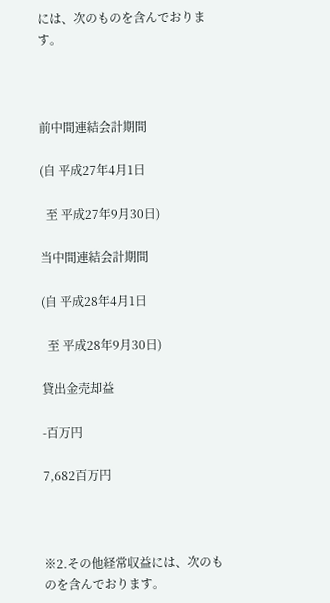には、次のものを含んでおります。



前中間連結会計期間

(自 平成27年4月1日

  至 平成27年9月30日)

当中間連結会計期間

(自 平成28年4月1日

  至 平成28年9月30日)

貸出金売却益

-百万円

7,682百万円



※2.その他経常収益には、次のものを含んでおります。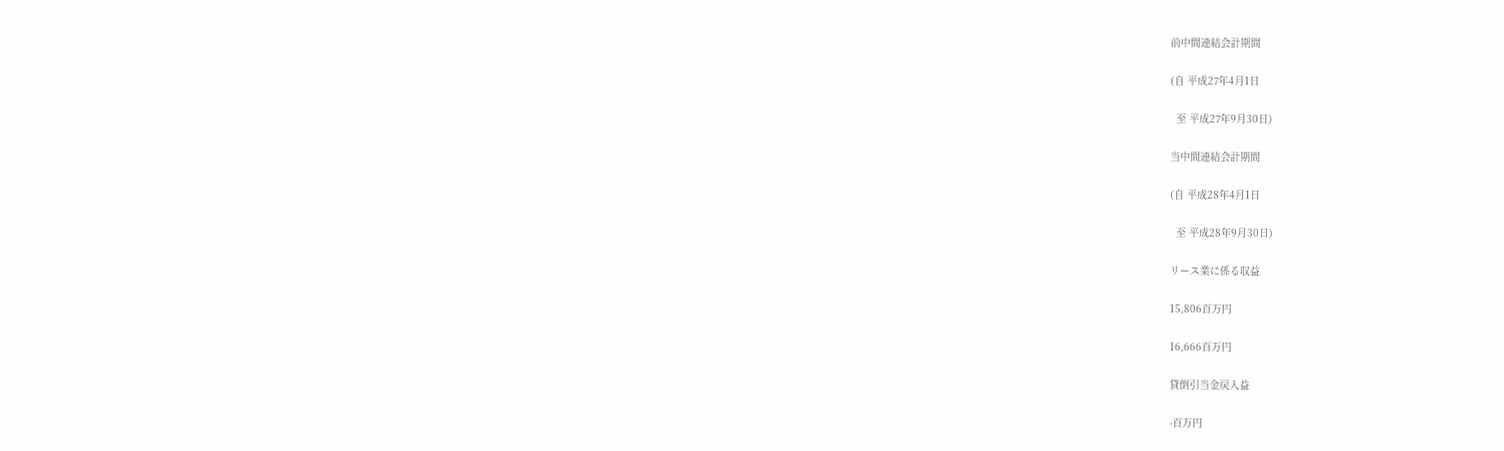前中間連結会計期間

(自 平成27年4月1日

  至 平成27年9月30日)

当中間連結会計期間

(自 平成28年4月1日

  至 平成28年9月30日)

リース業に係る収益

15,806百万円

16,666百万円

貸倒引当金戻入益

-百万円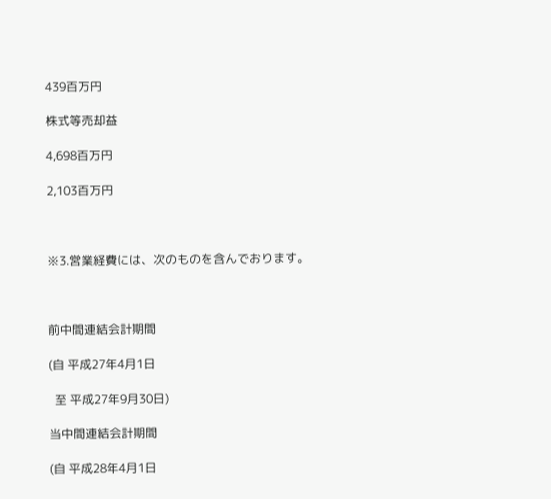439百万円

株式等売却益

4,698百万円

2,103百万円



※3.営業経費には、次のものを含んでおります。



前中間連結会計期間

(自 平成27年4月1日

  至 平成27年9月30日)

当中間連結会計期間

(自 平成28年4月1日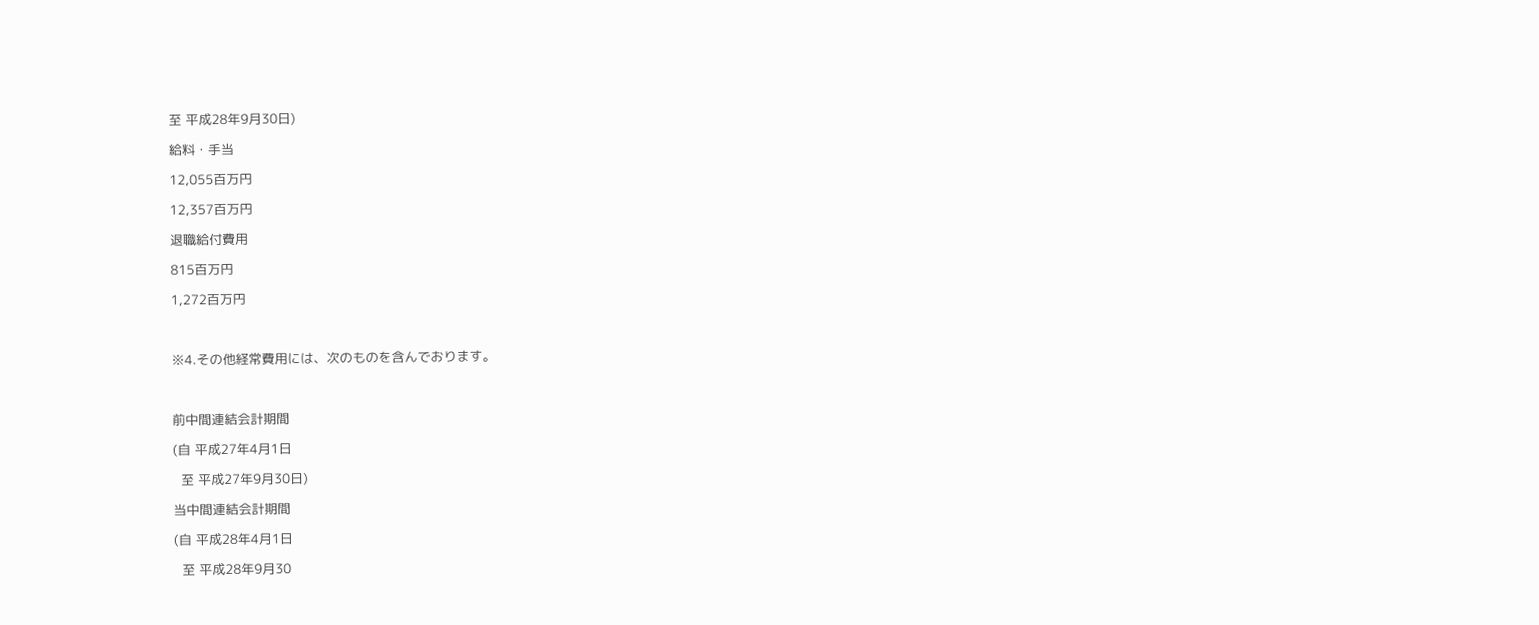至 平成28年9月30日)

給料・手当

12,055百万円

12,357百万円

退職給付費用

815百万円

1,272百万円



※4.その他経常費用には、次のものを含んでおります。



前中間連結会計期間

(自 平成27年4月1日

  至 平成27年9月30日)

当中間連結会計期間

(自 平成28年4月1日

  至 平成28年9月30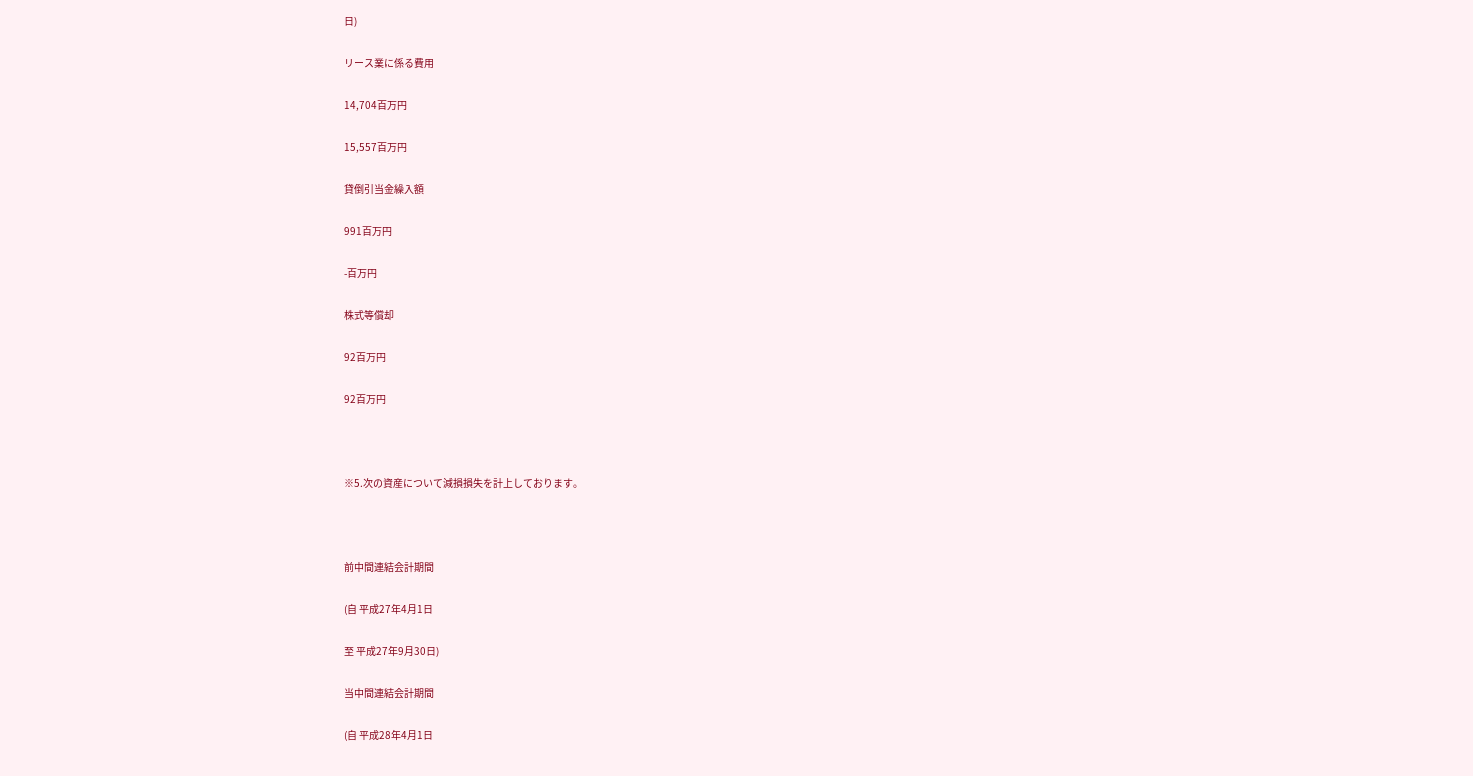日)

リース業に係る費用

14,704百万円

15,557百万円

貸倒引当金繰入額

991百万円

-百万円

株式等償却

92百万円

92百万円



※5.次の資産について減損損失を計上しております。



前中間連結会計期間

(自 平成27年4月1日

至 平成27年9月30日)

当中間連結会計期間

(自 平成28年4月1日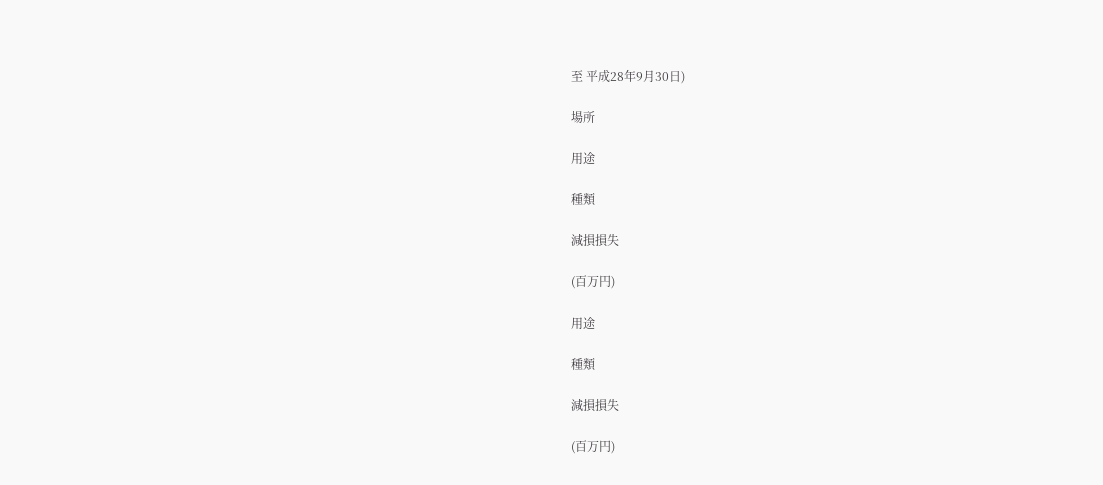至 平成28年9月30日)

場所

用途

種類

減損損失

(百万円)

用途

種類

減損損失

(百万円)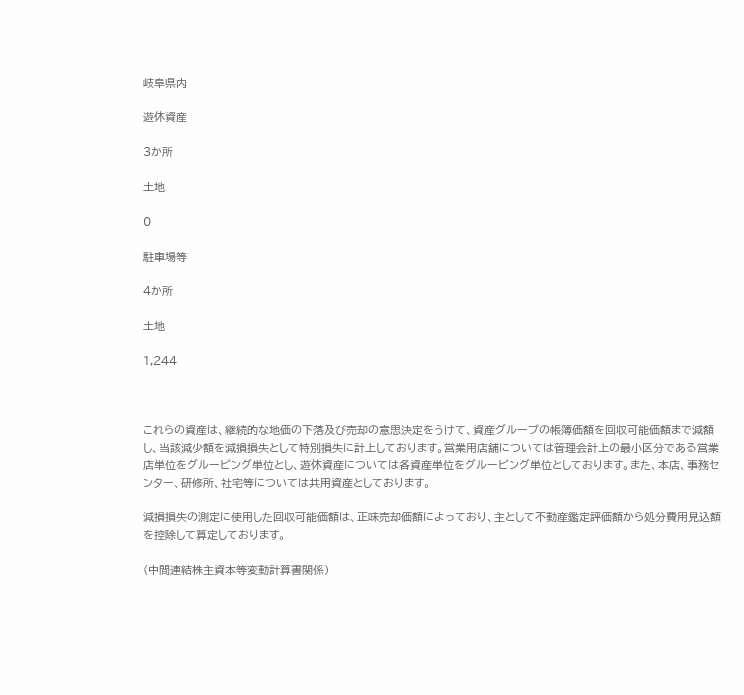岐阜県内

遊休資産

3か所

土地

0

駐車場等

4か所

土地

1,244



これらの資産は、継続的な地価の下落及び売却の意思決定をうけて、資産グループの帳簿価額を回収可能価額まで減額し、当該減少額を減損損失として特別損失に計上しております。営業用店舗については管理会計上の最小区分である営業店単位をグルーピング単位とし、遊休資産については各資産単位をグルーピング単位としております。また、本店、事務センター、研修所、社宅等については共用資産としております。

減損損失の測定に使用した回収可能価額は、正味売却価額によっており、主として不動産鑑定評価額から処分費用見込額を控除して算定しております。

(中間連結株主資本等変動計算書関係)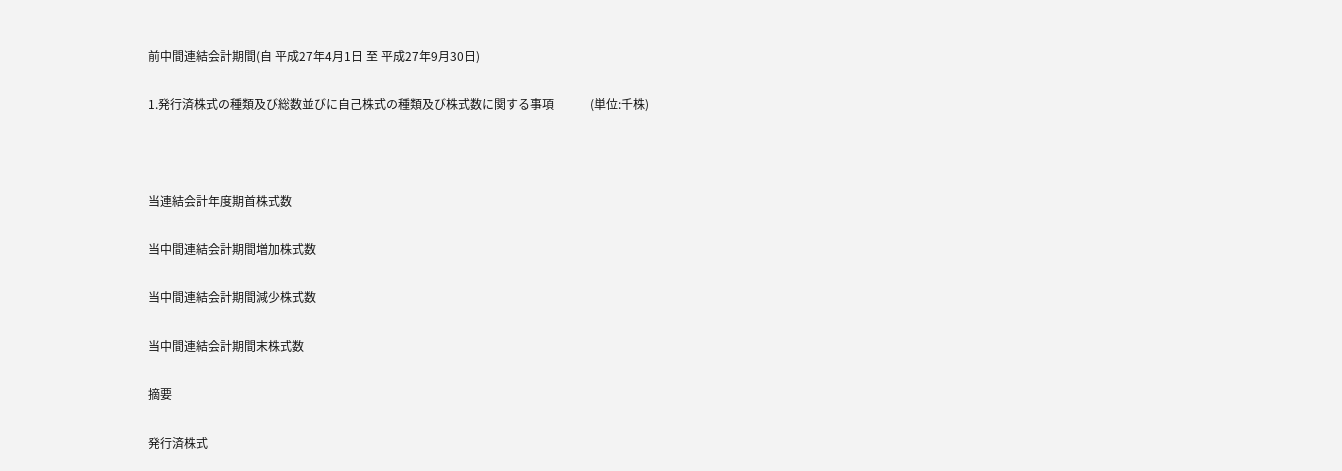前中間連結会計期間(自 平成27年4月1日 至 平成27年9月30日)

1.発行済株式の種類及び総数並びに自己株式の種類及び株式数に関する事項            (単位:千株)



当連結会計年度期首株式数

当中間連結会計期間増加株式数

当中間連結会計期間減少株式数

当中間連結会計期間末株式数

摘要

発行済株式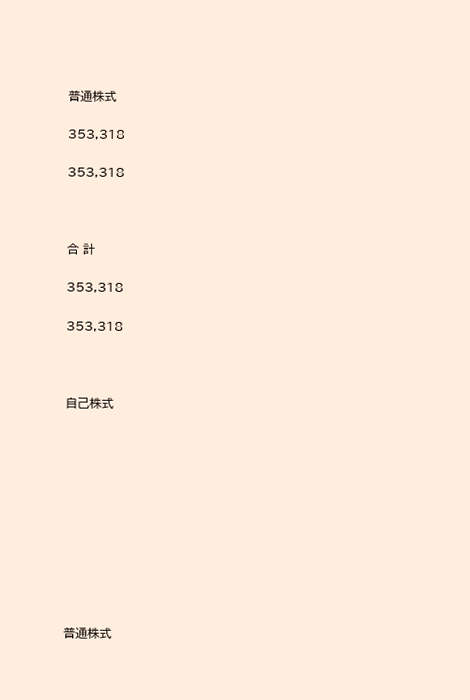普通株式

353,318

353,318



合 計

353,318

353,318



自己株式











普通株式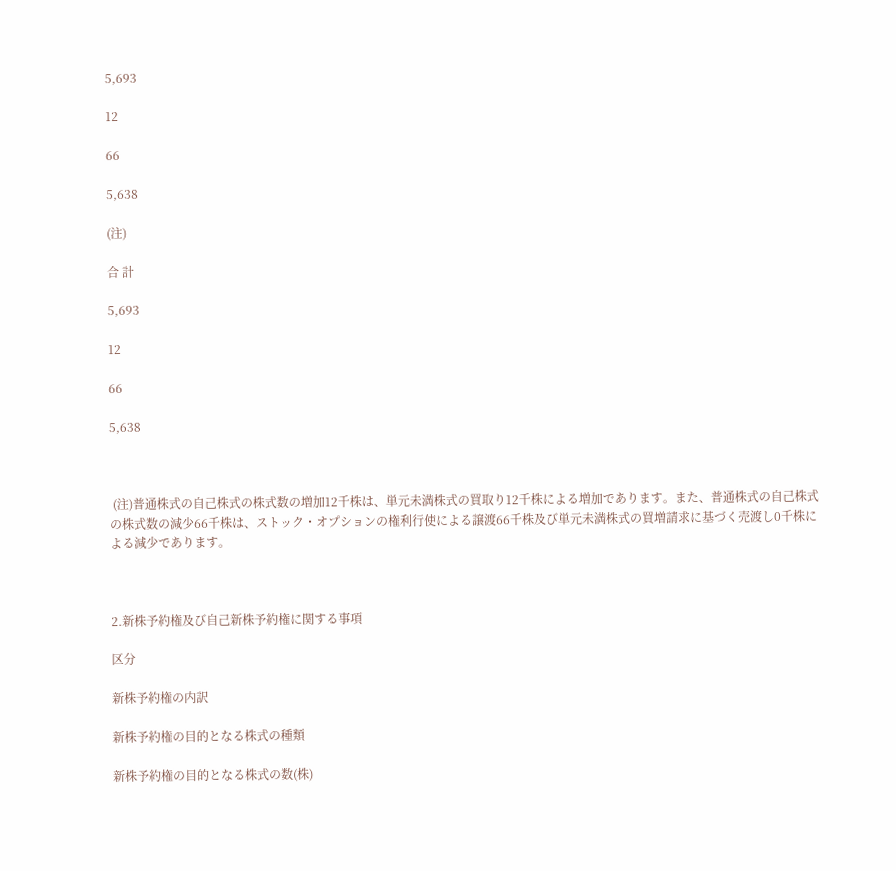5,693

12

66

5,638

(注)

合 計

5,693

12

66

5,638



 (注)普通株式の自己株式の株式数の増加12千株は、単元未満株式の買取り12千株による増加であります。また、普通株式の自己株式の株式数の減少66千株は、ストック・オプションの権利行使による譲渡66千株及び単元未満株式の買増請求に基づく売渡し0千株による減少であります。



2.新株予約権及び自己新株予約権に関する事項

区分

新株予約権の内訳

新株予約権の目的となる株式の種類

新株予約権の目的となる株式の数(株)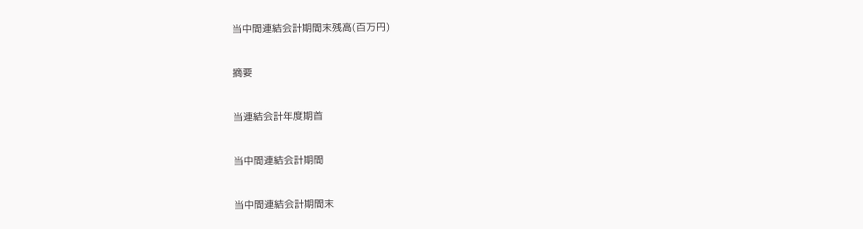当中間連結会計期間末残高(百万円)

摘要

当連結会計年度期首

当中間連結会計期間

当中間連結会計期間末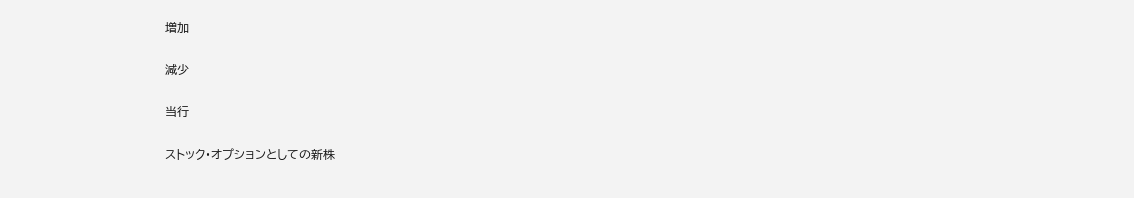増加

減少

当行

ストック・オプションとしての新株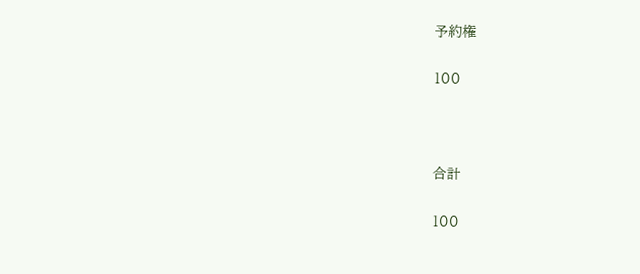予約権

100



合計

100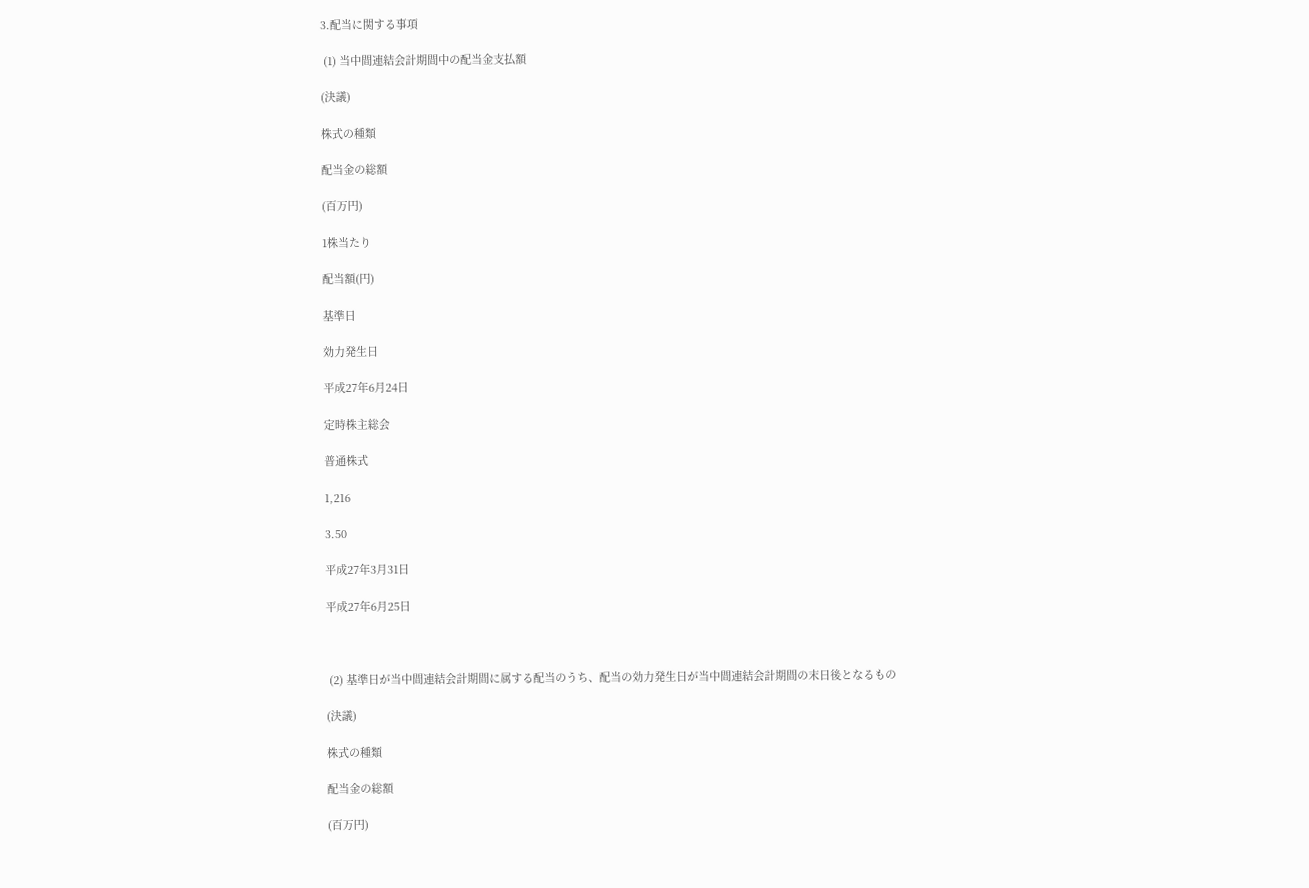3.配当に関する事項

 (1) 当中間連結会計期間中の配当金支払額

(決議)

株式の種類

配当金の総額

(百万円)

1株当たり

配当額(円)

基準日

効力発生日

平成27年6月24日

定時株主総会

普通株式

1,216

3.50

平成27年3月31日

平成27年6月25日



 (2) 基準日が当中間連結会計期間に属する配当のうち、配当の効力発生日が当中間連結会計期間の末日後となるもの

(決議)

株式の種類

配当金の総額

(百万円)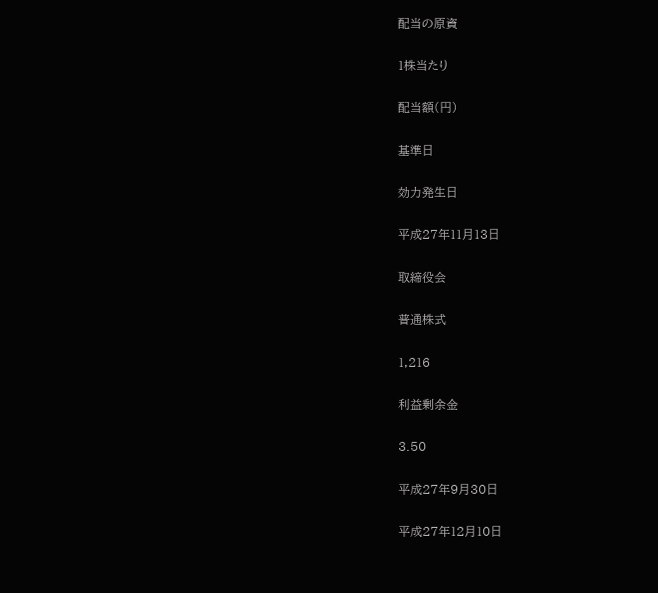配当の原資

1株当たり

配当額(円)

基準日

効力発生日

平成27年11月13日

取締役会

普通株式

1,216

利益剰余金

3.50

平成27年9月30日

平成27年12月10日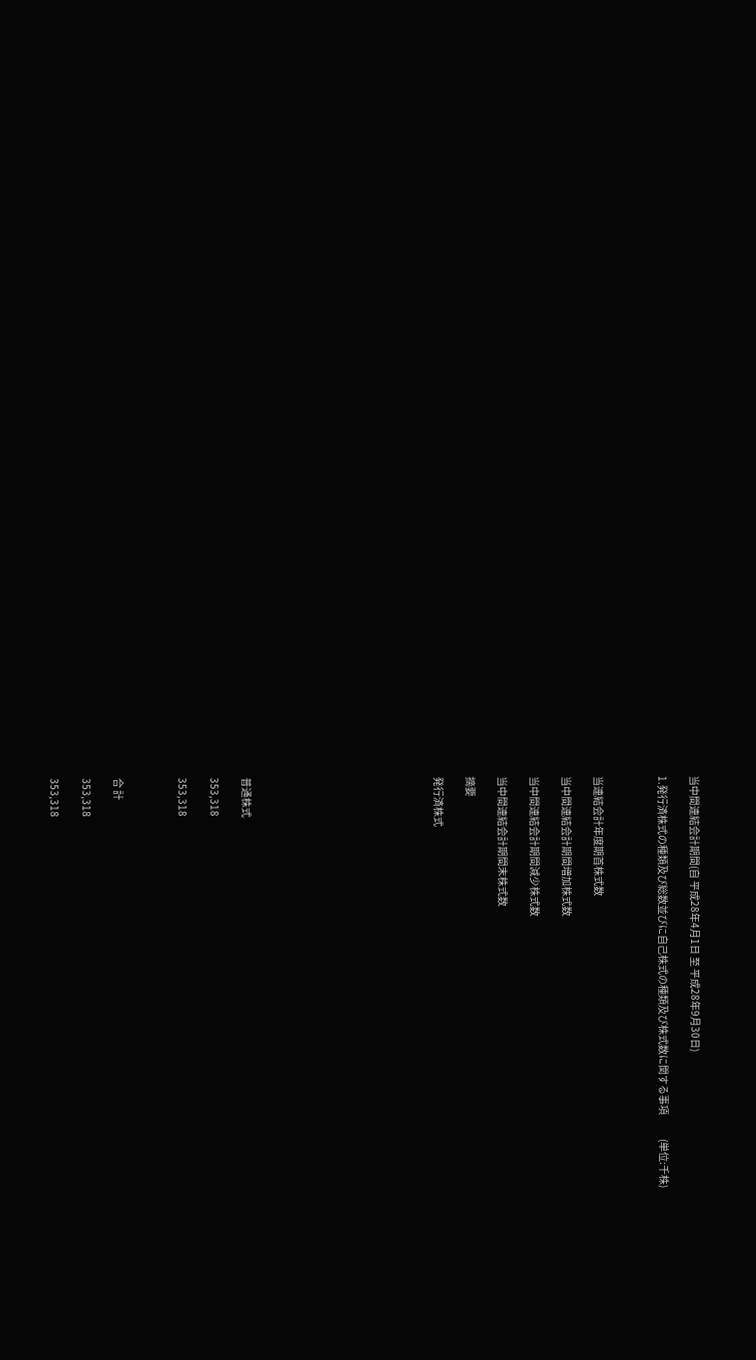当中間連結会計期間(自 平成28年4月1日 至 平成28年9月30日)

1.発行済株式の種類及び総数並びに自己株式の種類及び株式数に関する事項            (単位:千株)



当連結会計年度期首株式数

当中間連結会計期間増加株式数

当中間連結会計期間減少株式数

当中間連結会計期間末株式数

摘要

発行済株式











普通株式

353,318

353,318



合 計

353,318

353,318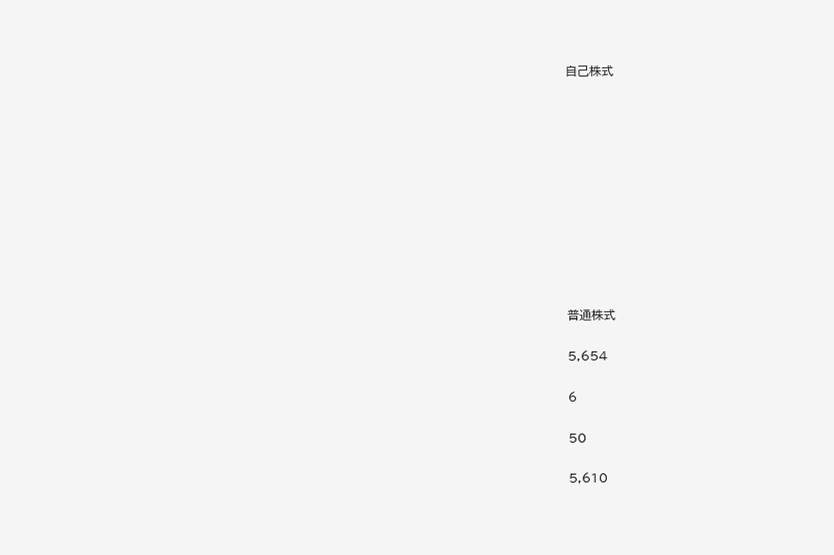自己株式











普通株式

5,654

6

50

5,610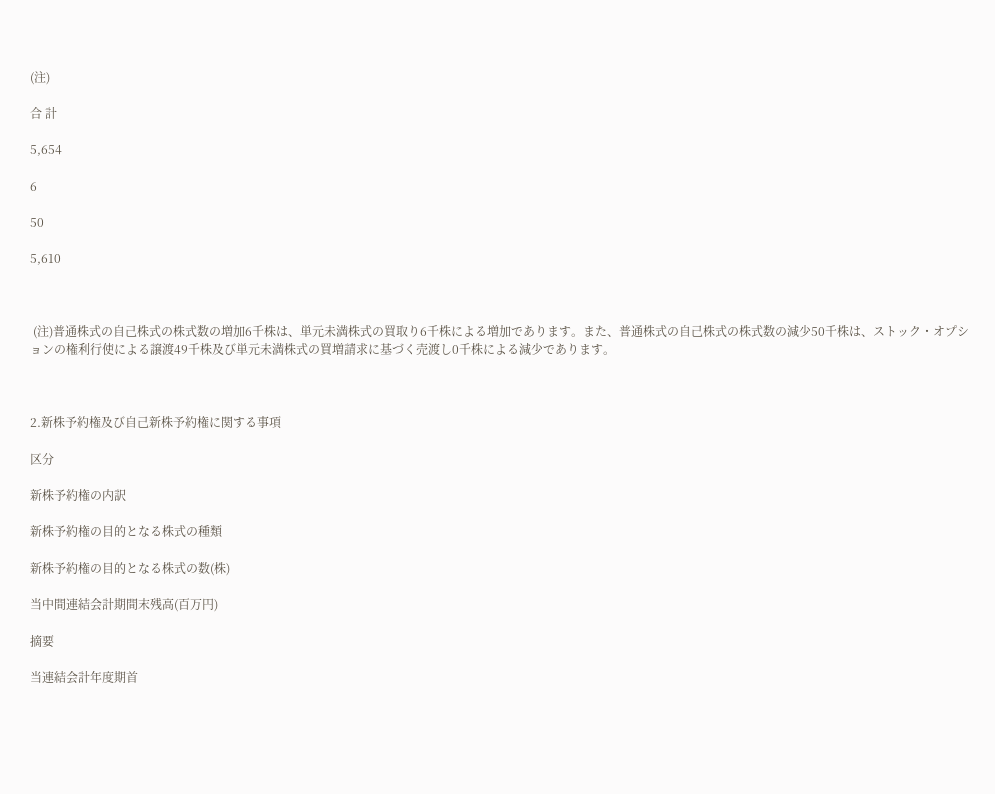(注)

合 計

5,654

6

50

5,610



 (注)普通株式の自己株式の株式数の増加6千株は、単元未満株式の買取り6千株による増加であります。また、普通株式の自己株式の株式数の減少50千株は、ストック・オプションの権利行使による譲渡49千株及び単元未満株式の買増請求に基づく売渡し0千株による減少であります。



2.新株予約権及び自己新株予約権に関する事項

区分

新株予約権の内訳

新株予約権の目的となる株式の種類

新株予約権の目的となる株式の数(株)

当中間連結会計期間末残高(百万円)

摘要

当連結会計年度期首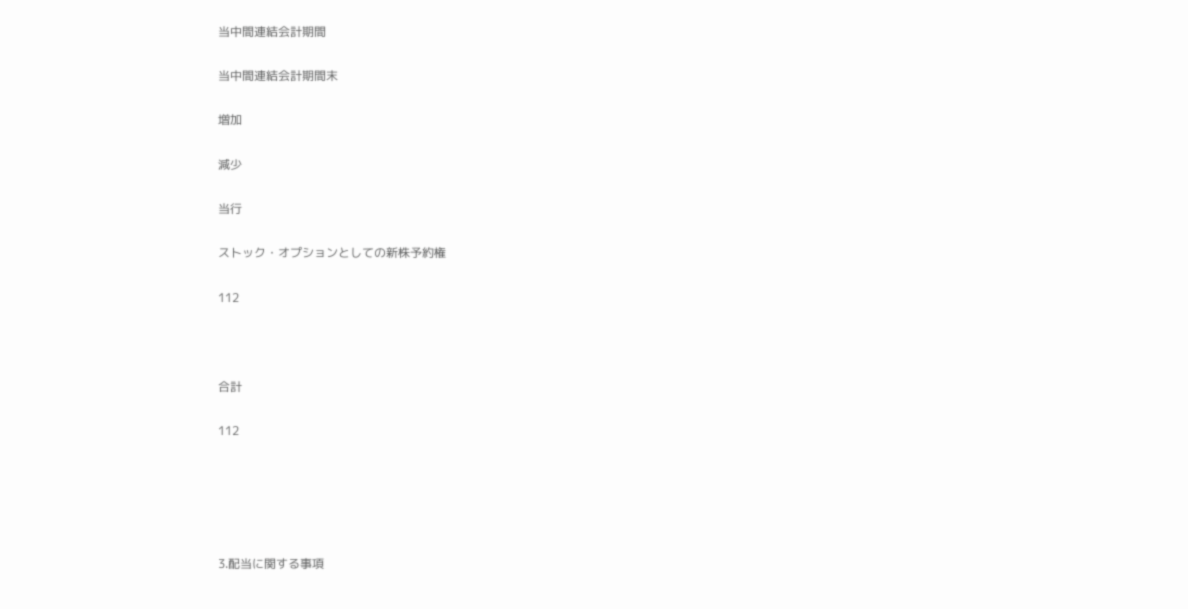当中間連結会計期間

当中間連結会計期間末

増加

減少

当行

ストック・オプションとしての新株予約権

112



合計

112





3.配当に関する事項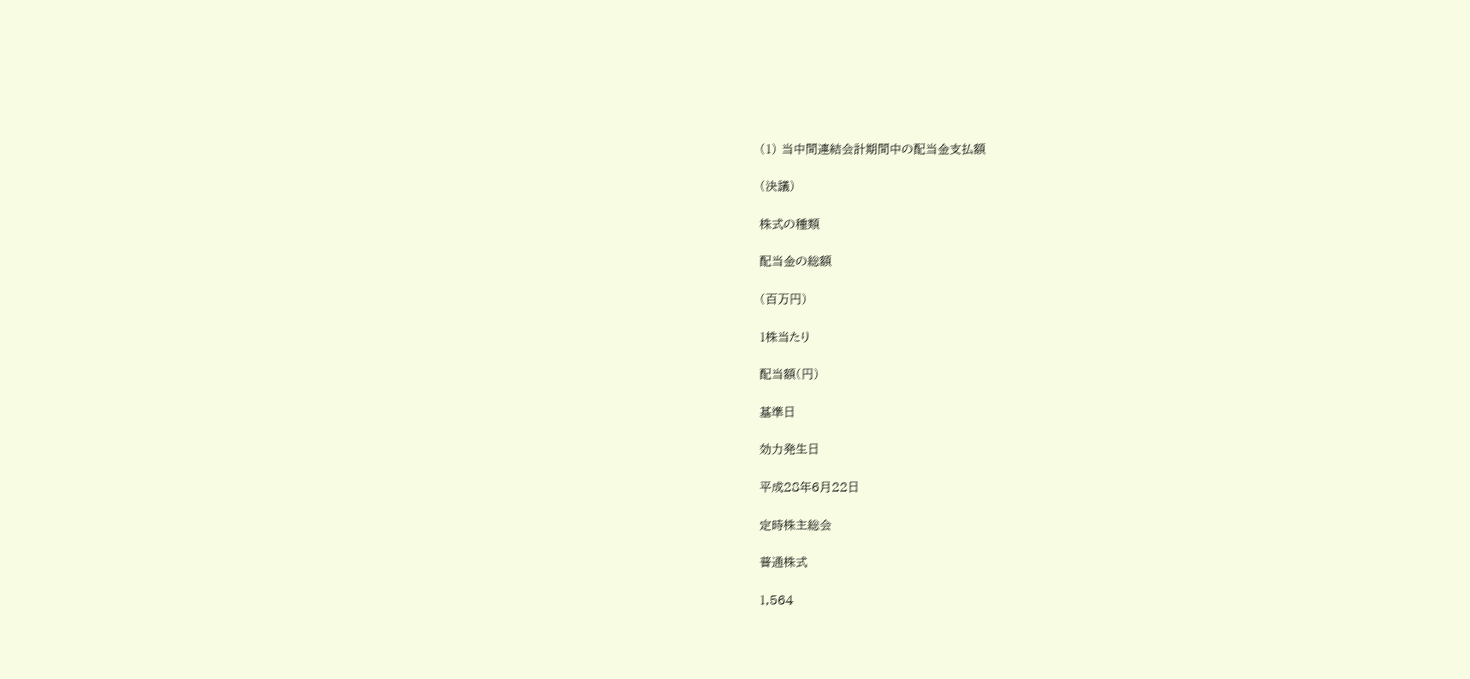(1) 当中間連結会計期間中の配当金支払額

(決議)

株式の種類

配当金の総額

(百万円)

1株当たり

配当額(円)

基準日

効力発生日

平成28年6月22日

定時株主総会

普通株式

1,564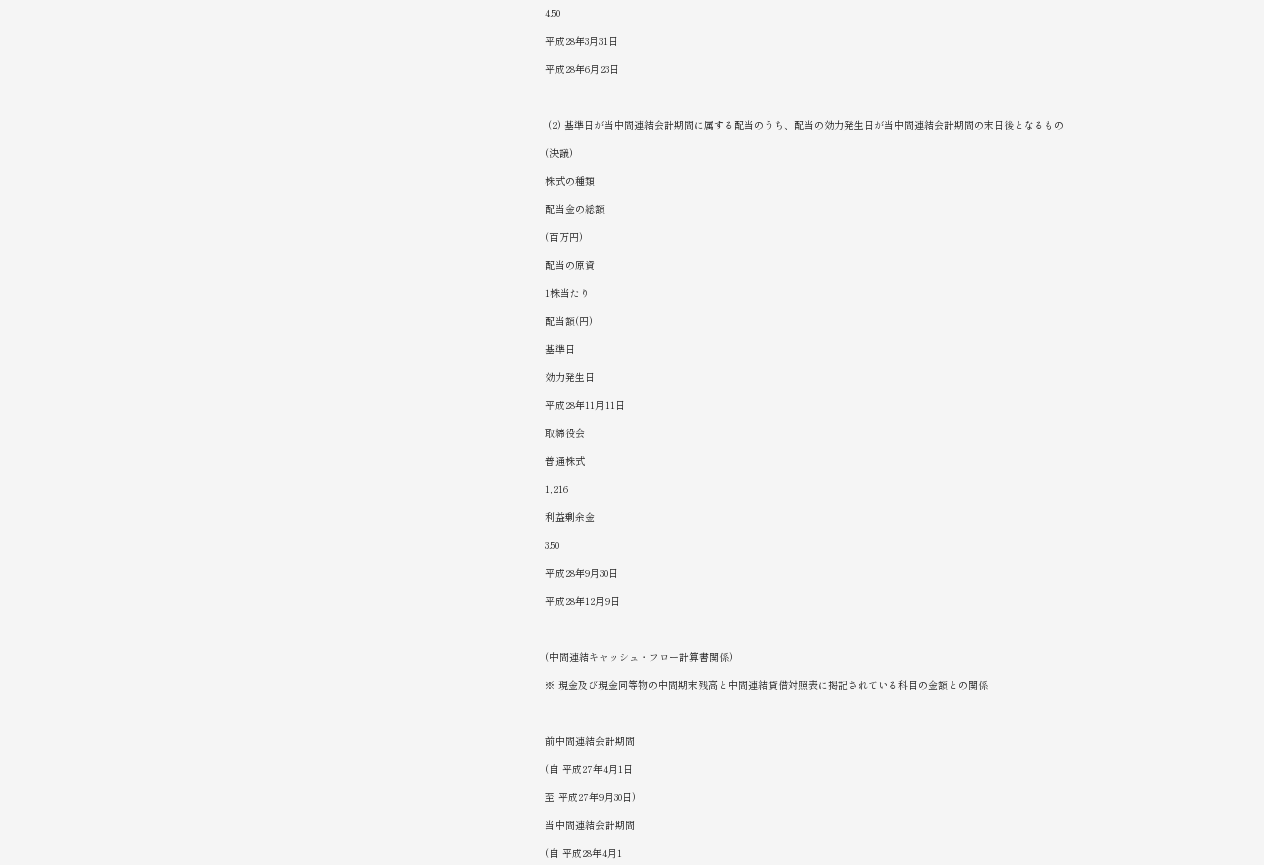4.50

平成28年3月31日

平成28年6月23日



 (2) 基準日が当中間連結会計期間に属する配当のうち、配当の効力発生日が当中間連結会計期間の末日後となるもの

(決議)

株式の種類

配当金の総額

(百万円)

配当の原資

1株当たり

配当額(円)

基準日

効力発生日

平成28年11月11日

取締役会

普通株式

1,216

利益剰余金

3.50

平成28年9月30日

平成28年12月9日



(中間連結キャッシュ・フロー計算書関係)

※ 現金及び現金同等物の中間期末残高と中間連結貸借対照表に掲記されている科目の金額との関係



前中間連結会計期間

(自 平成27年4月1日

至 平成27年9月30日)

当中間連結会計期間

(自 平成28年4月1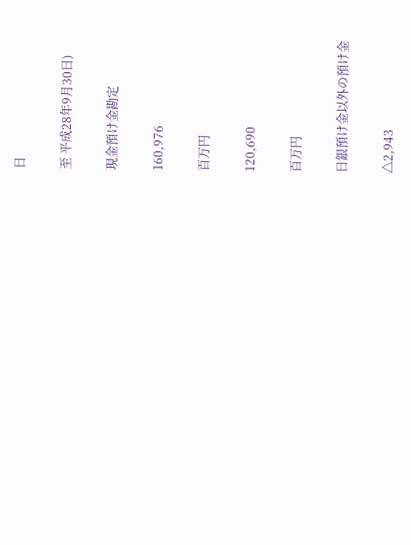日

至 平成28年9月30日)

現金預け金勘定

160,976

百万円

120,690

百万円

日銀預け金以外の預け金

△2,943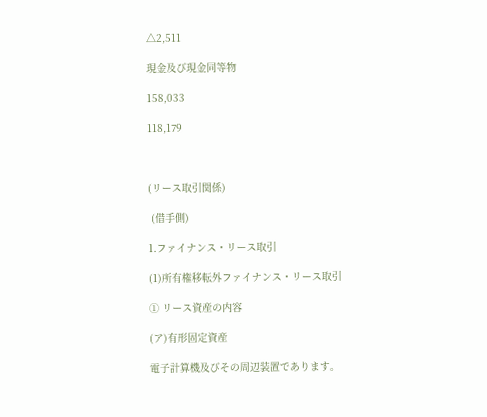△2,511

現金及び現金同等物

158,033

118,179



(リース取引関係)

 (借手側)

1.ファイナンス・リース取引

(1)所有権移転外ファイナンス・リース取引

① リース資産の内容

(ア)有形固定資産

電子計算機及びその周辺装置であります。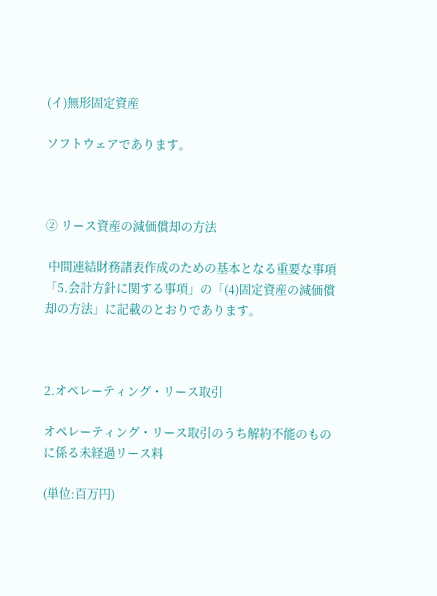(イ)無形固定資産

ソフトウェアであります。



② リース資産の減価償却の方法

 中間連結財務諸表作成のための基本となる重要な事項「5.会計方針に関する事項」の「(4)固定資産の減価償却の方法」に記載のとおりであります。



2.オペレーティング・リース取引

オペレーティング・リース取引のうち解約不能のものに係る未経過リース料

(単位:百万円)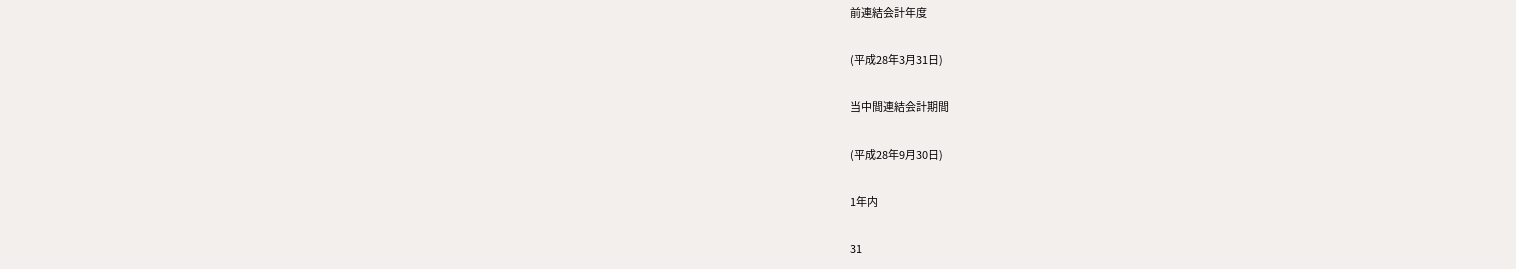前連結会計年度

(平成28年3月31日)

当中間連結会計期間

(平成28年9月30日)

1年内

31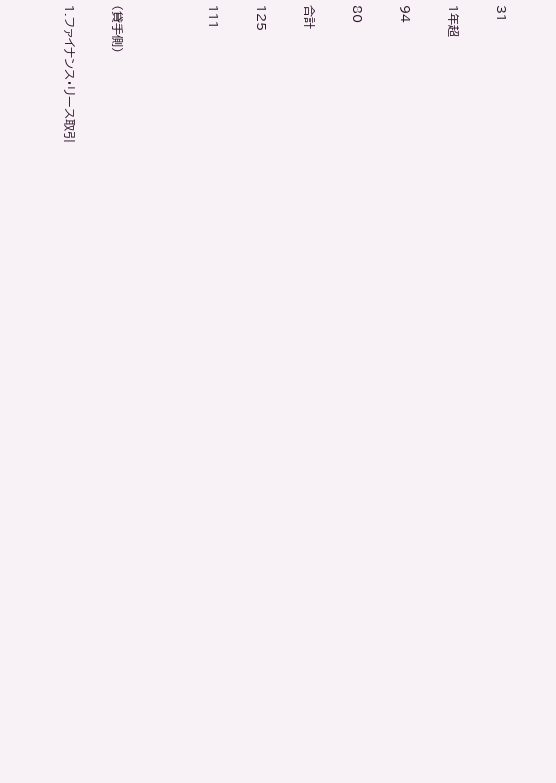31

1年超

94

80

合計

125

111



(貸手側)

1.ファイナンス・リース取引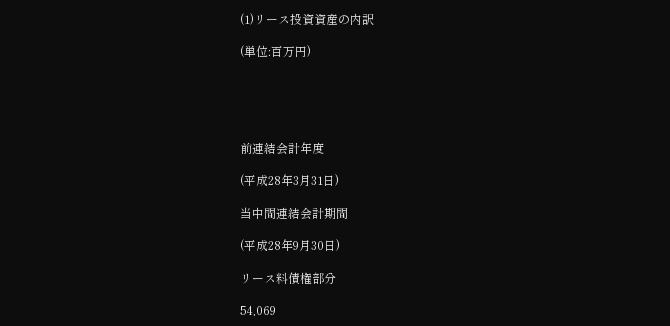(1)リース投資資産の内訳

(単位:百万円)





前連結会計年度

(平成28年3月31日)

当中間連結会計期間

(平成28年9月30日)

リース料債権部分

54,069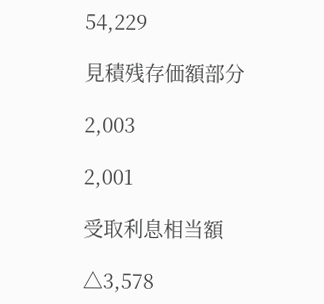54,229

見積残存価額部分

2,003

2,001

受取利息相当額

△3,578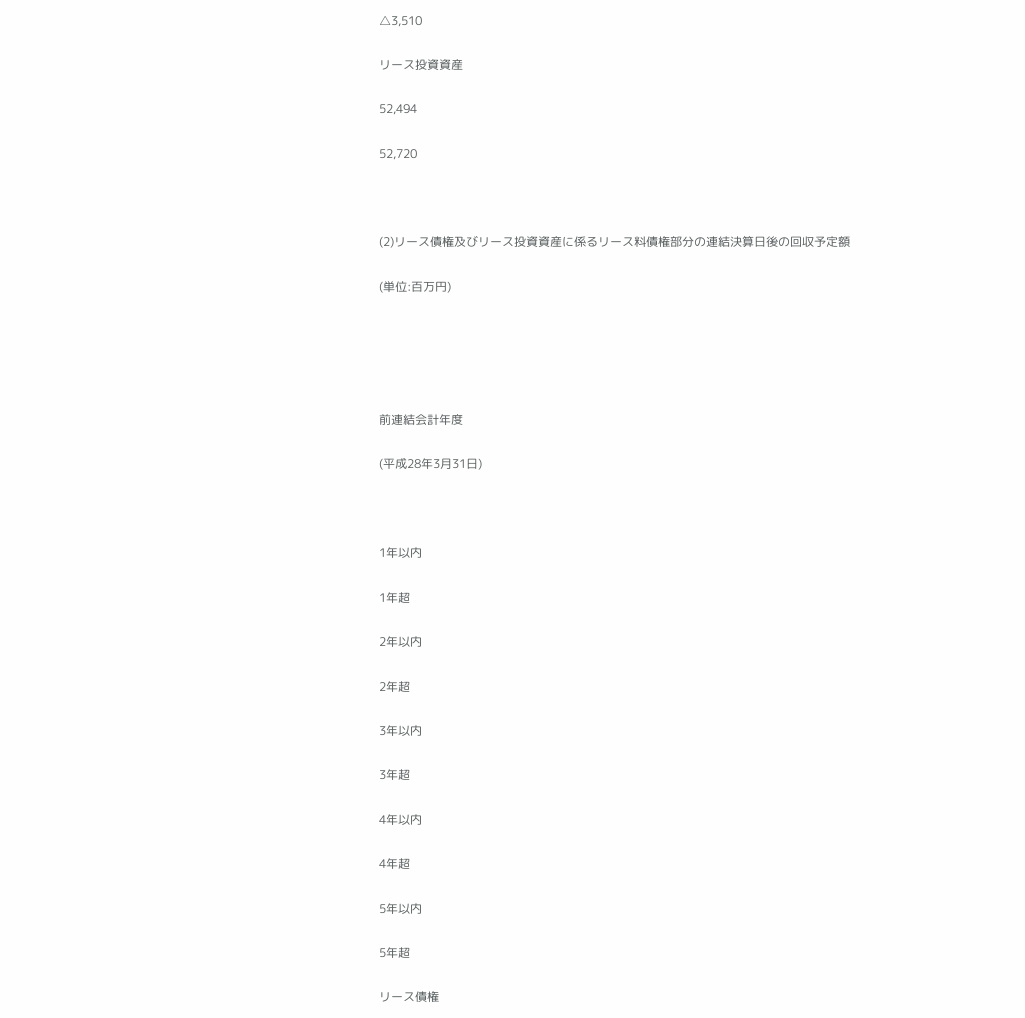△3,510

リース投資資産

52,494

52,720



(2)リース債権及びリース投資資産に係るリース料債権部分の連結決算日後の回収予定額

(単位:百万円)





前連結会計年度

(平成28年3月31日)



1年以内

1年超

2年以内

2年超

3年以内

3年超

4年以内

4年超

5年以内

5年超

リース債権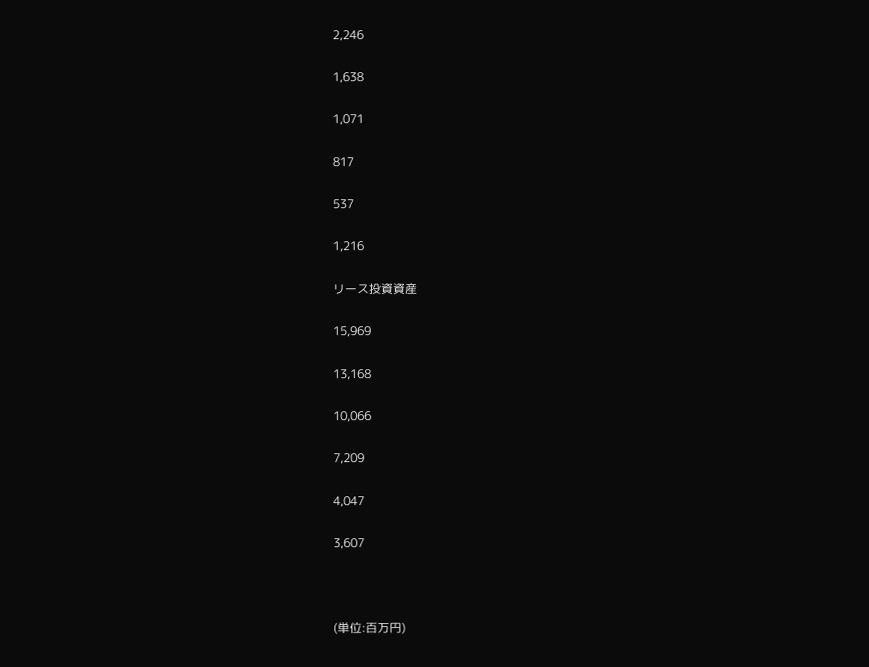2,246

1,638

1,071

817

537

1,216

リース投資資産

15,969

13,168

10,066

7,209

4,047

3,607



(単位:百万円)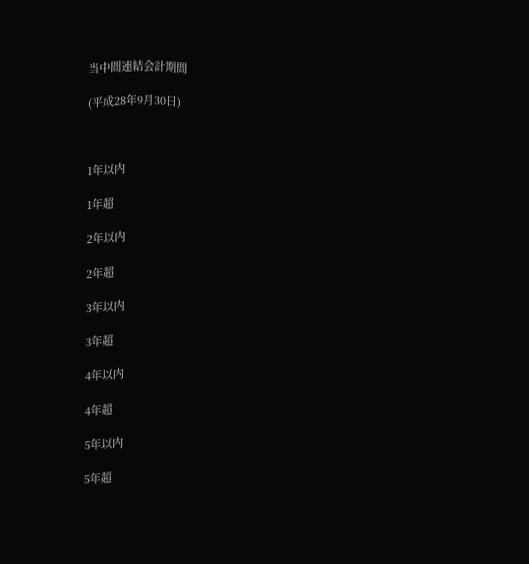当中間連結会計期間

(平成28年9月30日)



1年以内

1年超

2年以内

2年超

3年以内

3年超

4年以内

4年超

5年以内

5年超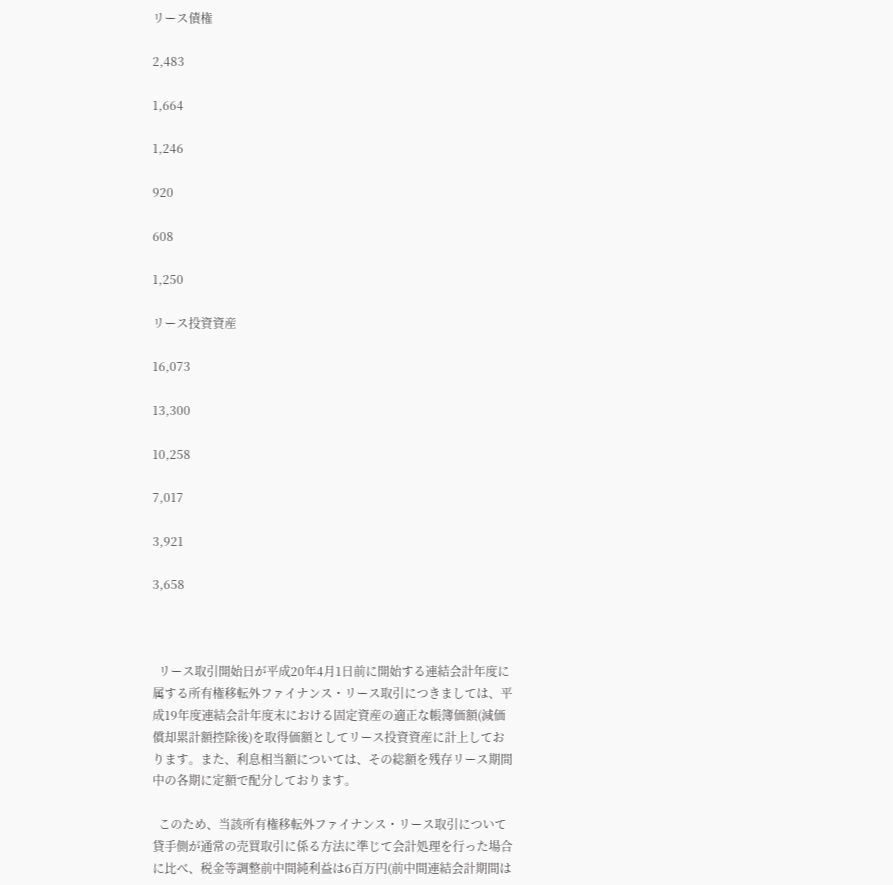リース債権

2,483

1,664

1,246

920

608

1,250

リース投資資産

16,073

13,300

10,258

7,017

3,921

3,658



  リース取引開始日が平成20年4月1日前に開始する連結会計年度に属する所有権移転外ファイナンス・リース取引につきましては、平成19年度連結会計年度末における固定資産の適正な帳簿価額(減価償却累計額控除後)を取得価額としてリース投資資産に計上しております。また、利息相当額については、その総額を残存リース期間中の各期に定額で配分しております。

  このため、当該所有権移転外ファイナンス・リース取引について貸手側が通常の売買取引に係る方法に準じて会計処理を行った場合に比べ、税金等調整前中間純利益は6百万円(前中間連結会計期間は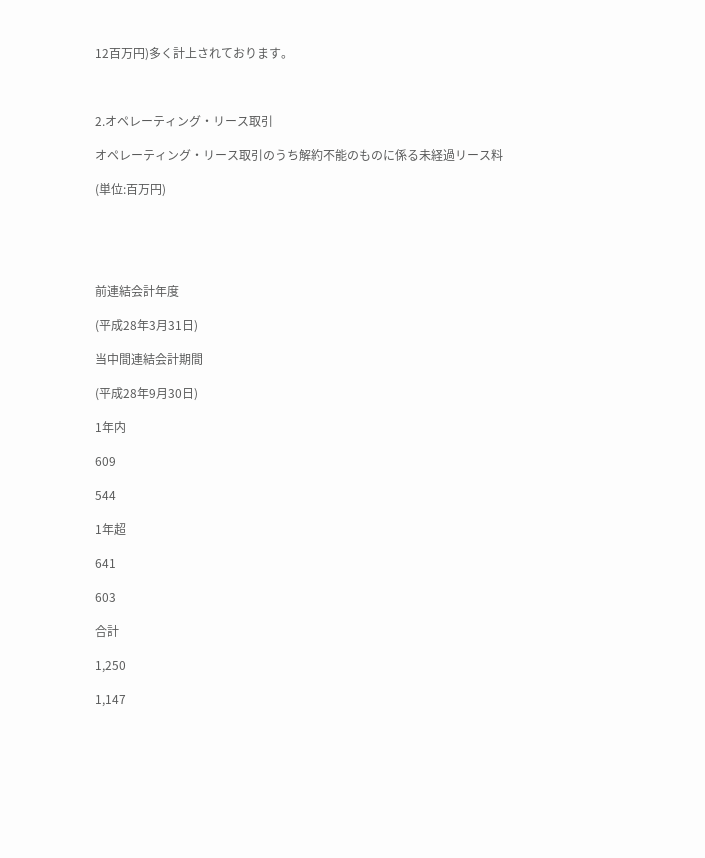12百万円)多く計上されております。



2.オペレーティング・リース取引

オペレーティング・リース取引のうち解約不能のものに係る未経過リース料

(単位:百万円)





前連結会計年度

(平成28年3月31日)

当中間連結会計期間

(平成28年9月30日)

1年内

609

544

1年超

641

603

合計

1,250

1,147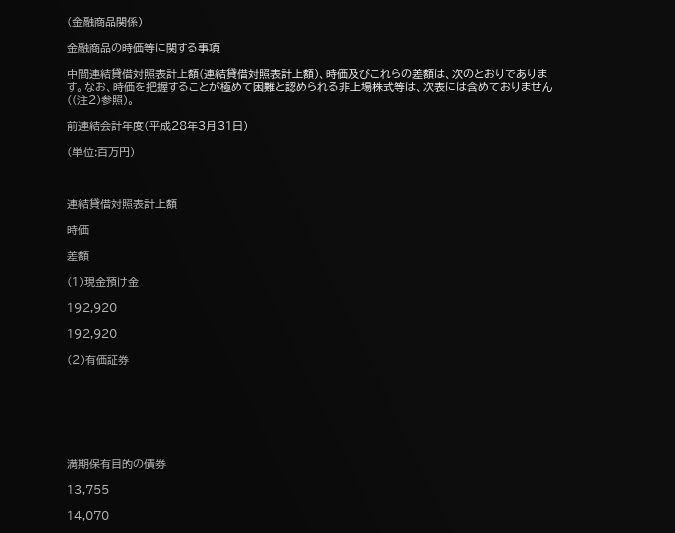(金融商品関係)

金融商品の時価等に関する事項

中間連結貸借対照表計上額(連結貸借対照表計上額)、時価及びこれらの差額は、次のとおりであります。なお、時価を把握することが極めて困難と認められる非上場株式等は、次表には含めておりません((注2)参照)。

前連結会計年度(平成28年3月31日)

(単位:百万円)



連結貸借対照表計上額

時価

差額

(1)現金預け金

192,920

192,920

(2)有価証券







満期保有目的の債券

13,755

14,070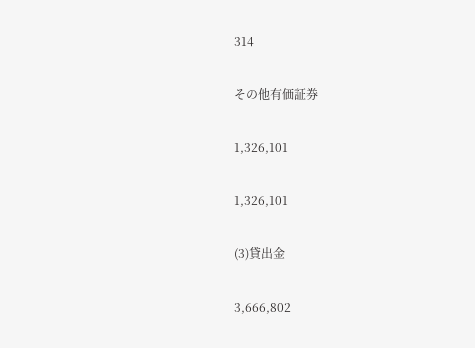314

その他有価証券

1,326,101

1,326,101

(3)貸出金

3,666,802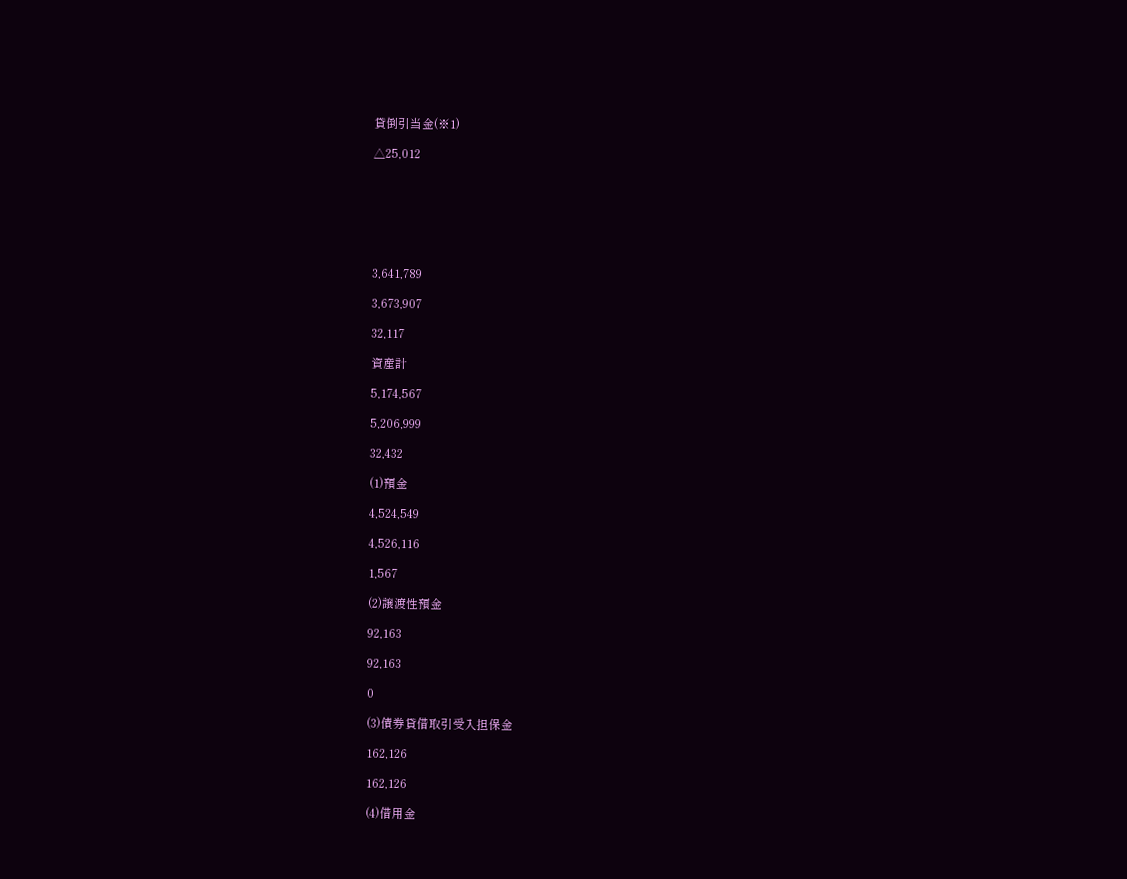貸倒引当金(※1)

△25,012







3,641,789

3,673,907

32,117

資産計

5,174,567

5,206,999

32,432

(1)預金

4,524,549

4,526,116

1,567

(2)譲渡性預金

92,163

92,163

0

(3)債券貸借取引受入担保金

162,126

162,126

(4)借用金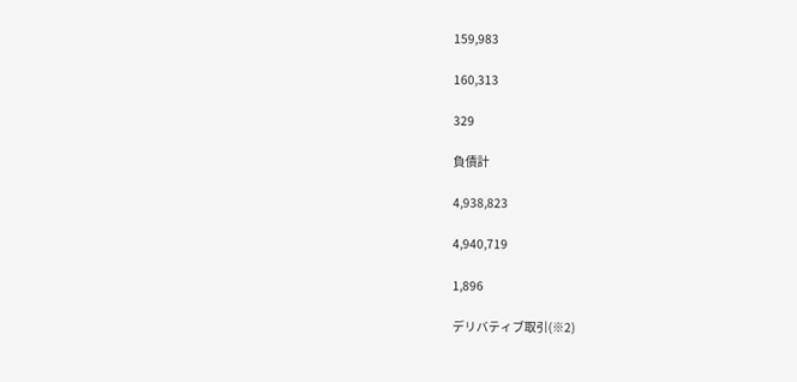159,983

160,313

329

負債計

4,938,823

4,940,719

1,896

デリバティブ取引(※2)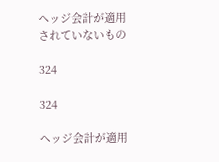ヘッジ会計が適用されていないもの

324

324

ヘッジ会計が適用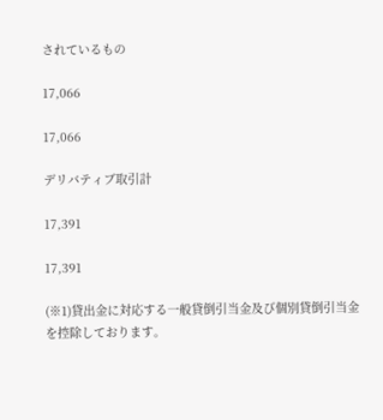されているもの

17,066

17,066

デリバティブ取引計

17,391

17,391

(※1)貸出金に対応する一般貸倒引当金及び個別貸倒引当金を控除しております。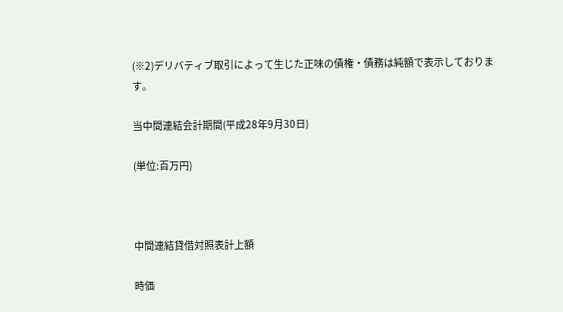(※2)デリバティブ取引によって生じた正味の債権・債務は純額で表示しております。

当中間連結会計期間(平成28年9月30日)

(単位:百万円)



中間連結貸借対照表計上額

時価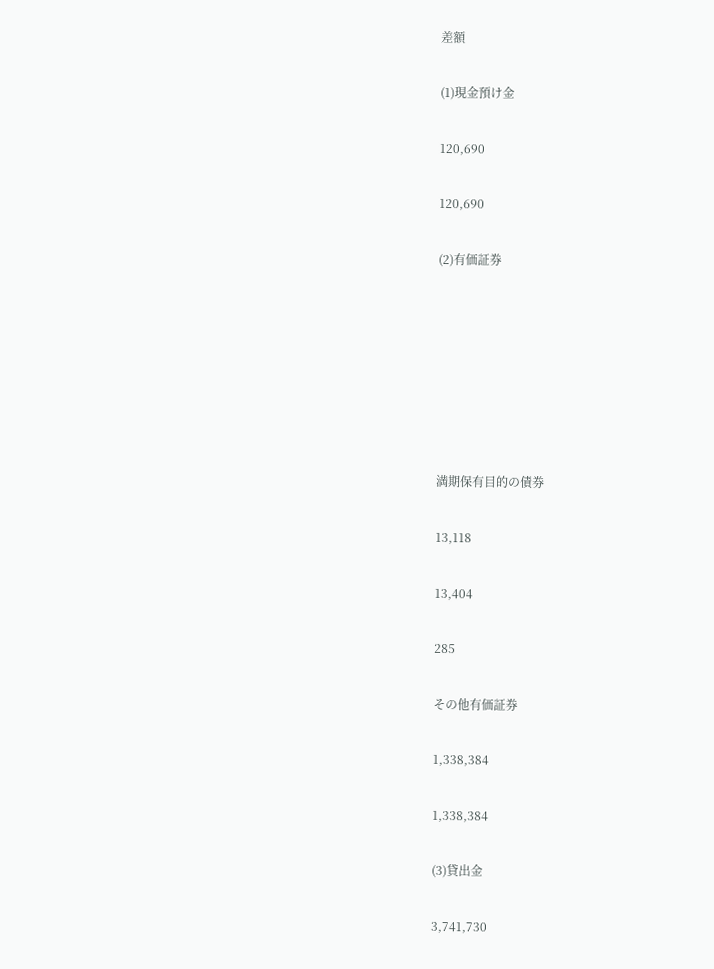差額

(1)現金預け金

120,690

120,690

(2)有価証券







満期保有目的の債券

13,118

13,404

285

その他有価証券

1,338,384

1,338,384

(3)貸出金

3,741,730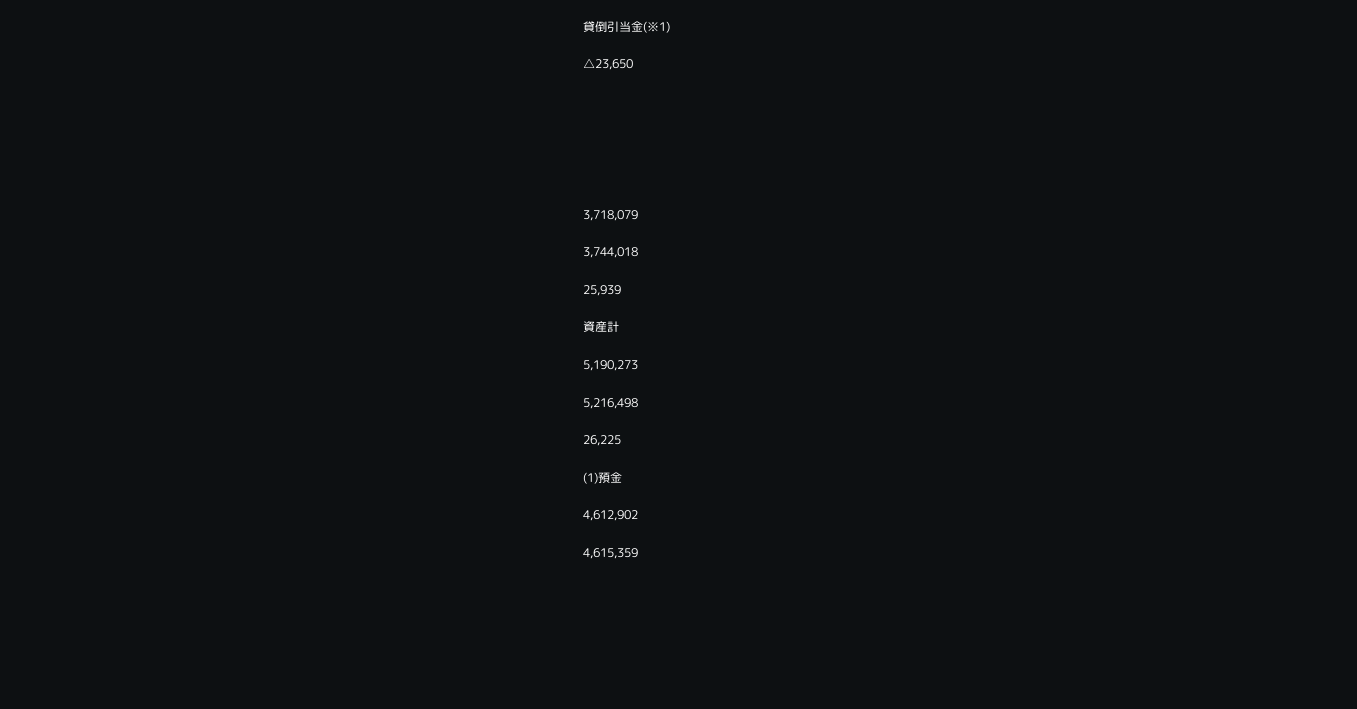貸倒引当金(※1)

△23,650







3,718,079

3,744,018

25,939

資産計

5,190,273

5,216,498

26,225

(1)預金

4,612,902

4,615,359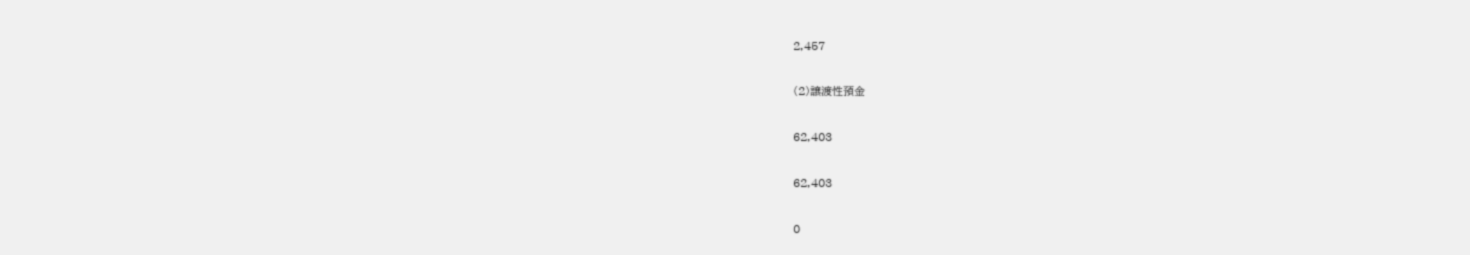2,457

(2)譲渡性預金

62,403

62,403

0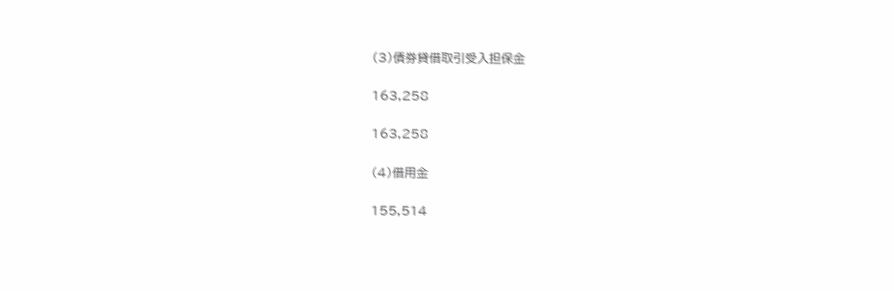(3)債券貸借取引受入担保金

163,258

163,258

(4)借用金

155,514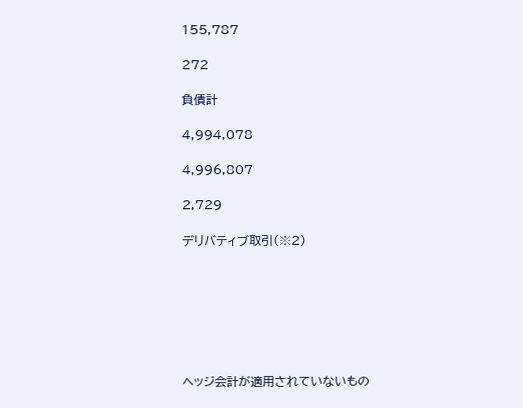155,787

272

負債計

4,994,078

4,996,807

2,729

デリバティブ取引(※2)







ヘッジ会計が適用されていないもの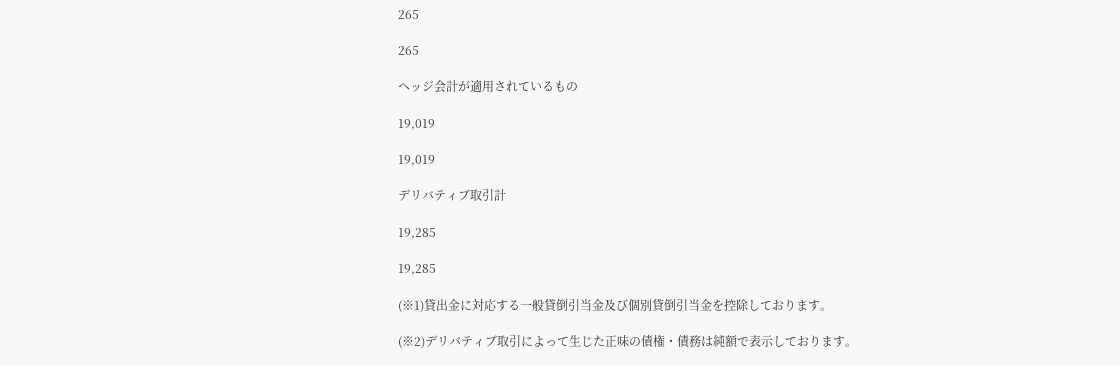265

265

ヘッジ会計が適用されているもの

19,019

19,019

デリバティブ取引計

19,285

19,285

(※1)貸出金に対応する一般貸倒引当金及び個別貸倒引当金を控除しております。

(※2)デリバティブ取引によって生じた正味の債権・債務は純額で表示しております。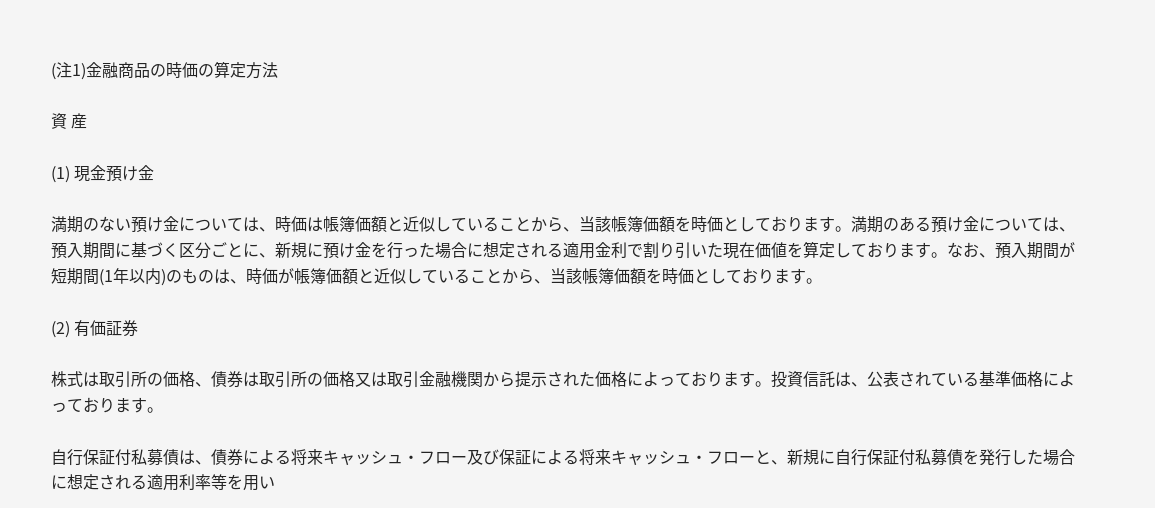(注1)金融商品の時価の算定方法

資 産

(1) 現金預け金

満期のない預け金については、時価は帳簿価額と近似していることから、当該帳簿価額を時価としております。満期のある預け金については、預入期間に基づく区分ごとに、新規に預け金を行った場合に想定される適用金利で割り引いた現在価値を算定しております。なお、預入期間が短期間(1年以内)のものは、時価が帳簿価額と近似していることから、当該帳簿価額を時価としております。

(2) 有価証券

株式は取引所の価格、債券は取引所の価格又は取引金融機関から提示された価格によっております。投資信託は、公表されている基準価格によっております。

自行保証付私募債は、債券による将来キャッシュ・フロー及び保証による将来キャッシュ・フローと、新規に自行保証付私募債を発行した場合に想定される適用利率等を用い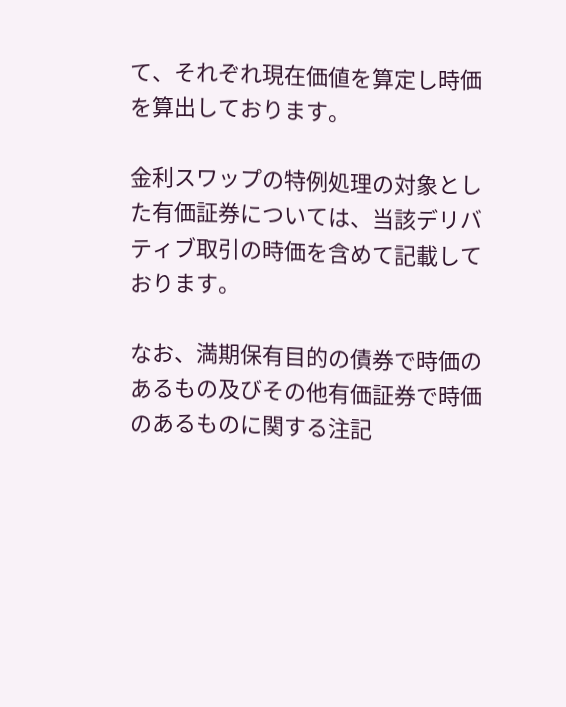て、それぞれ現在価値を算定し時価を算出しております。

金利スワップの特例処理の対象とした有価証券については、当該デリバティブ取引の時価を含めて記載しております。

なお、満期保有目的の債券で時価のあるもの及びその他有価証券で時価のあるものに関する注記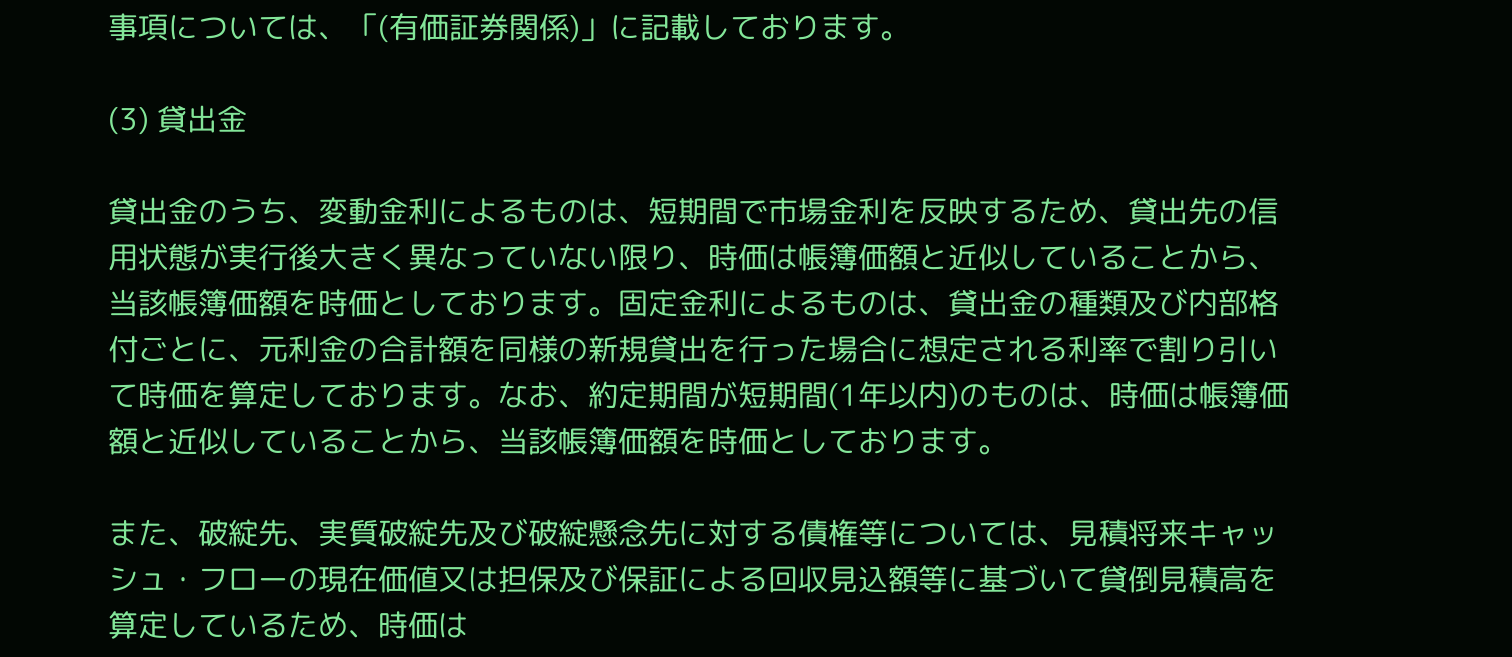事項については、「(有価証券関係)」に記載しております。

(3) 貸出金

貸出金のうち、変動金利によるものは、短期間で市場金利を反映するため、貸出先の信用状態が実行後大きく異なっていない限り、時価は帳簿価額と近似していることから、当該帳簿価額を時価としております。固定金利によるものは、貸出金の種類及び内部格付ごとに、元利金の合計額を同様の新規貸出を行った場合に想定される利率で割り引いて時価を算定しております。なお、約定期間が短期間(1年以内)のものは、時価は帳簿価額と近似していることから、当該帳簿価額を時価としております。

また、破綻先、実質破綻先及び破綻懸念先に対する債権等については、見積将来キャッシュ・フローの現在価値又は担保及び保証による回収見込額等に基づいて貸倒見積高を算定しているため、時価は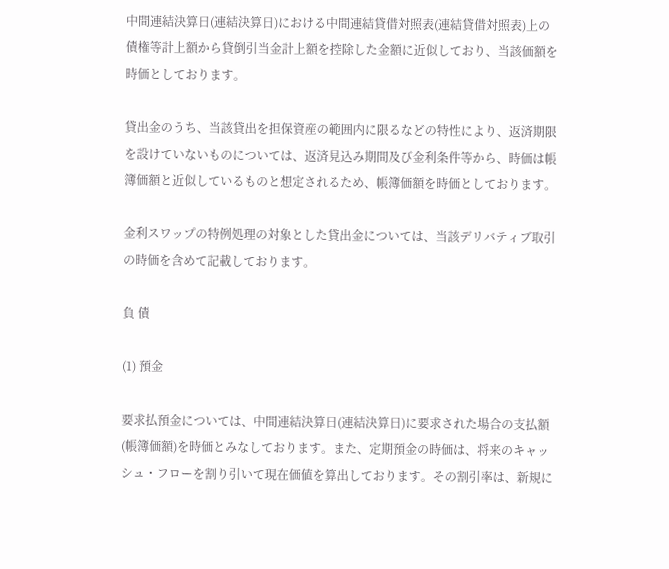中間連結決算日(連結決算日)における中間連結貸借対照表(連結貸借対照表)上の債権等計上額から貸倒引当金計上額を控除した金額に近似しており、当該価額を時価としております。

貸出金のうち、当該貸出を担保資産の範囲内に限るなどの特性により、返済期限を設けていないものについては、返済見込み期間及び金利条件等から、時価は帳簿価額と近似しているものと想定されるため、帳簿価額を時価としております。

金利スワップの特例処理の対象とした貸出金については、当該デリバティブ取引の時価を含めて記載しております。

負 債

(1) 預金

要求払預金については、中間連結決算日(連結決算日)に要求された場合の支払額(帳簿価額)を時価とみなしております。また、定期預金の時価は、将来のキャッシュ・フローを割り引いて現在価値を算出しております。その割引率は、新規に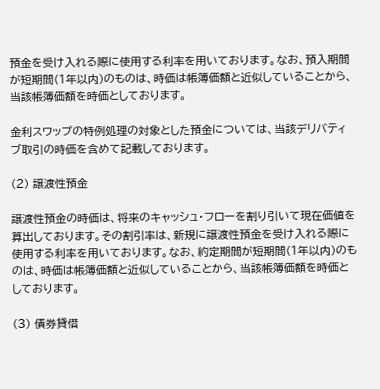預金を受け入れる際に使用する利率を用いております。なお、預入期間が短期間(1年以内)のものは、時価は帳簿価額と近似していることから、当該帳簿価額を時価としております。

金利スワップの特例処理の対象とした預金については、当該デリバティブ取引の時価を含めて記載しております。

(2) 譲渡性預金

譲渡性預金の時価は、将来のキャッシュ・フローを割り引いて現在価値を算出しております。その割引率は、新規に譲渡性預金を受け入れる際に使用する利率を用いております。なお、約定期間が短期間(1年以内)のものは、時価は帳簿価額と近似していることから、当該帳簿価額を時価としております。

(3) 債券貸借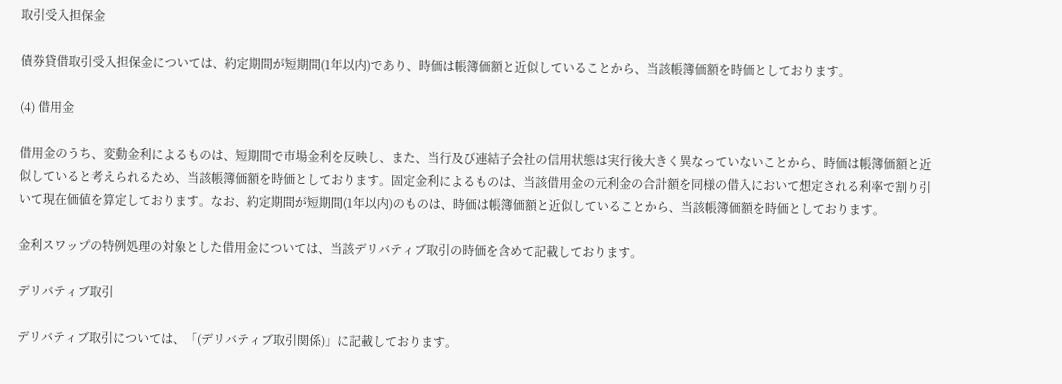取引受入担保金

債券貸借取引受入担保金については、約定期間が短期間(1年以内)であり、時価は帳簿価額と近似していることから、当該帳簿価額を時価としております。

(4) 借用金

借用金のうち、変動金利によるものは、短期間で市場金利を反映し、また、当行及び連結子会社の信用状態は実行後大きく異なっていないことから、時価は帳簿価額と近似していると考えられるため、当該帳簿価額を時価としております。固定金利によるものは、当該借用金の元利金の合計額を同様の借入において想定される利率で割り引いて現在価値を算定しております。なお、約定期間が短期間(1年以内)のものは、時価は帳簿価額と近似していることから、当該帳簿価額を時価としております。

金利スワップの特例処理の対象とした借用金については、当該デリバティブ取引の時価を含めて記載しております。

デリバティブ取引

デリバティブ取引については、「(デリバティブ取引関係)」に記載しております。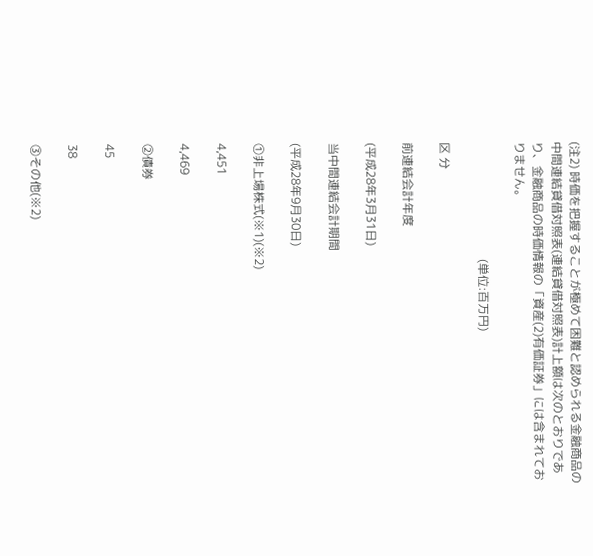(注2) 時価を把握することが極めて困難と認められる金融商品の中間連結貸借対照表(連結貸借対照表)計上額は次のとおりであり、金融商品の時価情報の「資産(2)有価証券」には含まれておりません。

                                       (単位:百万円)

区 分

前連結会計年度

(平成28年3月31日)

当中間連結会計期間

(平成28年9月30日)

①非上場株式(※1)(※2)

4,451

4,469

②債券

45

38

③その他(※2)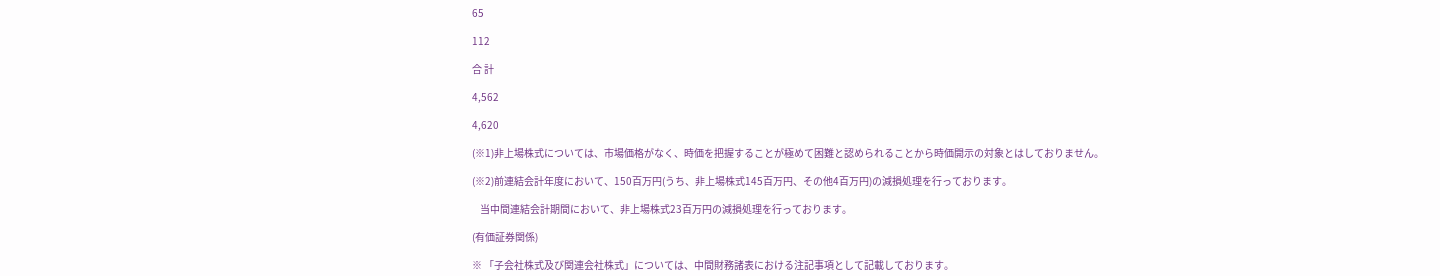65

112

合 計

4,562

4,620

(※1)非上場株式については、市場価格がなく、時価を把握することが極めて困難と認められることから時価開示の対象とはしておりません。

(※2)前連結会計年度において、150百万円(うち、非上場株式145百万円、その他4百万円)の減損処理を行っております。

    当中間連結会計期間において、非上場株式23百万円の減損処理を行っております。

(有価証券関係)

※ 「子会社株式及び関連会社株式」については、中間財務諸表における注記事項として記載しております。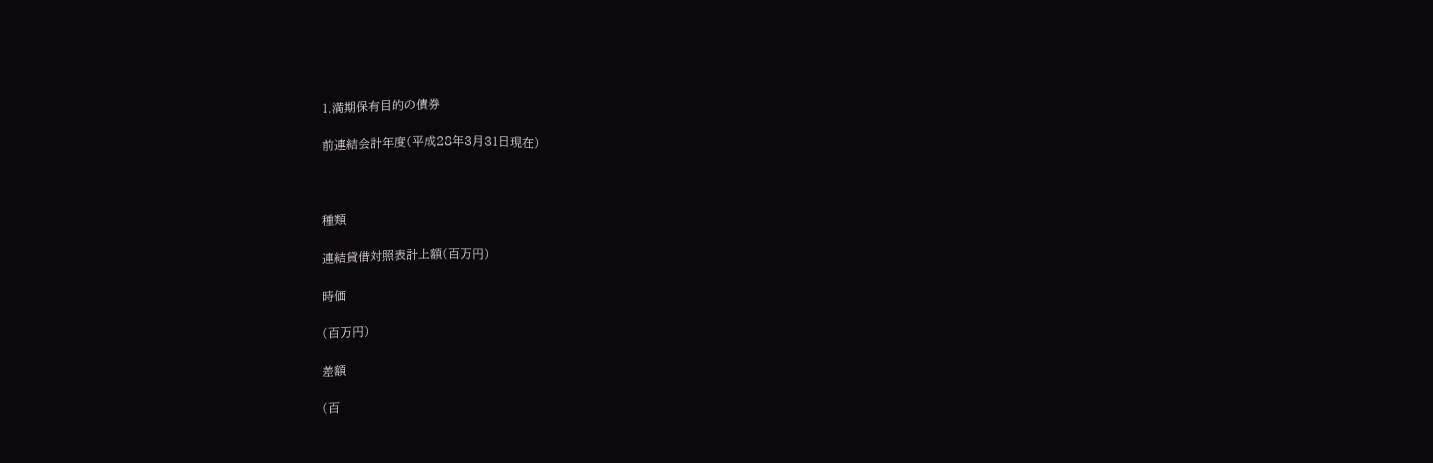1.満期保有目的の債券

前連結会計年度(平成28年3月31日現在)



種類

連結貸借対照表計上額(百万円)

時価

(百万円)

差額

(百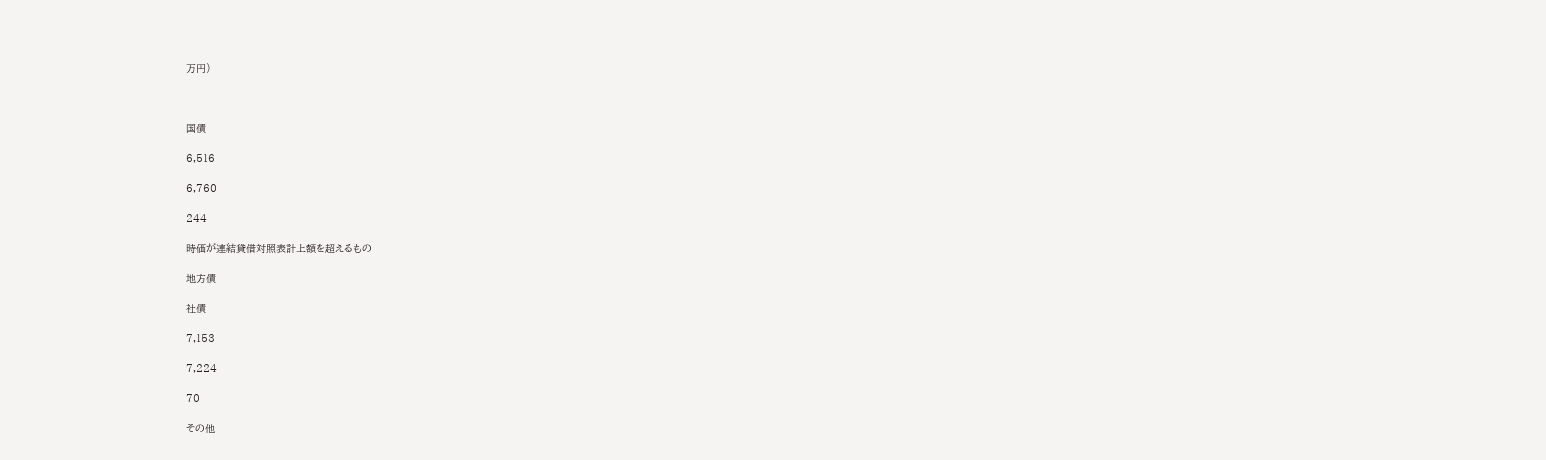万円)



国債

6,516

6,760

244

時価が連結貸借対照表計上額を超えるもの

地方債

社債

7,153

7,224

70

その他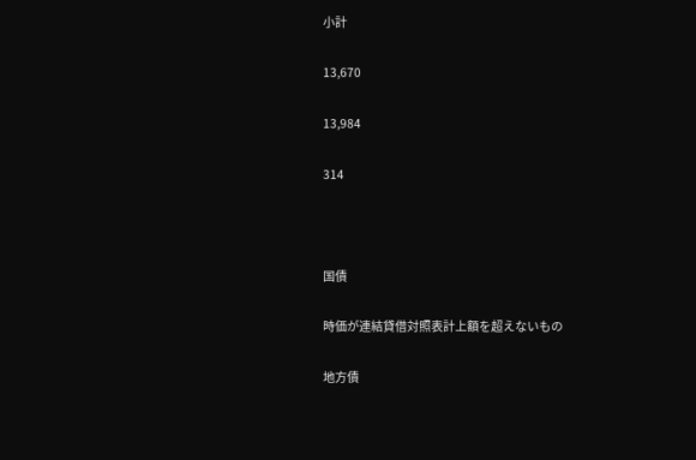小計

13,670

13,984

314



国債

時価が連結貸借対照表計上額を超えないもの

地方債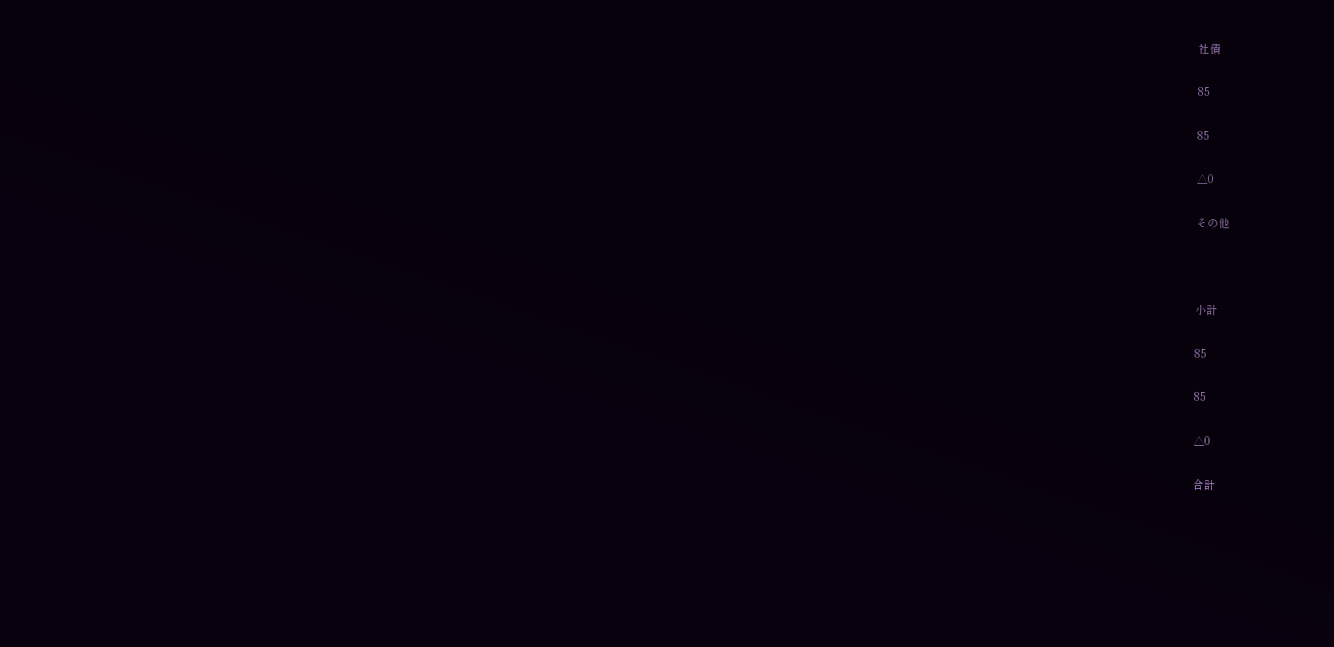社債

85

85

△0

その他



小計

85

85

△0

合計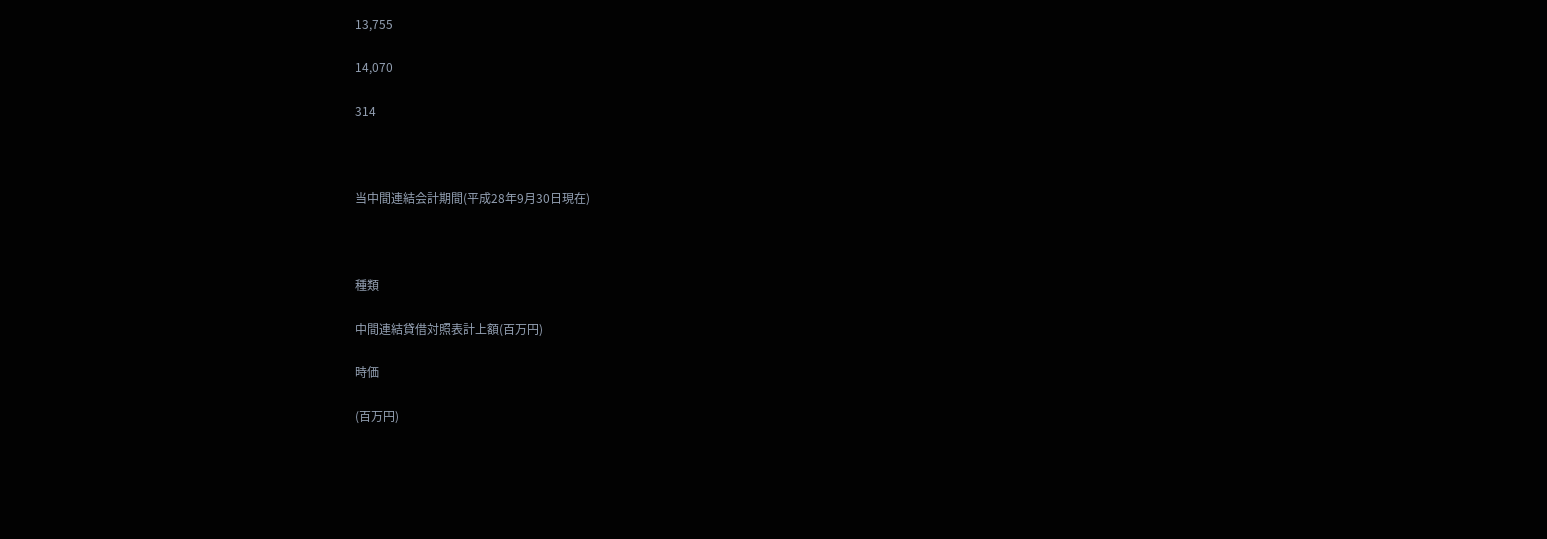13,755

14,070

314



当中間連結会計期間(平成28年9月30日現在)



種類

中間連結貸借対照表計上額(百万円)

時価

(百万円)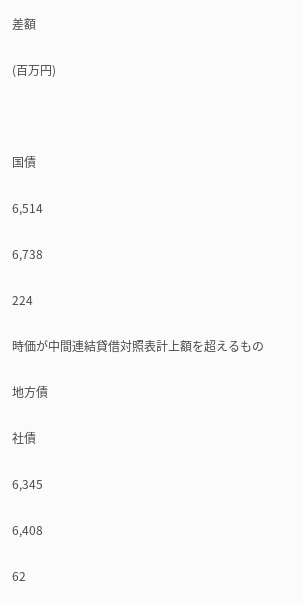差額

(百万円)



国債

6,514

6,738

224

時価が中間連結貸借対照表計上額を超えるもの

地方債

社債

6,345

6,408

62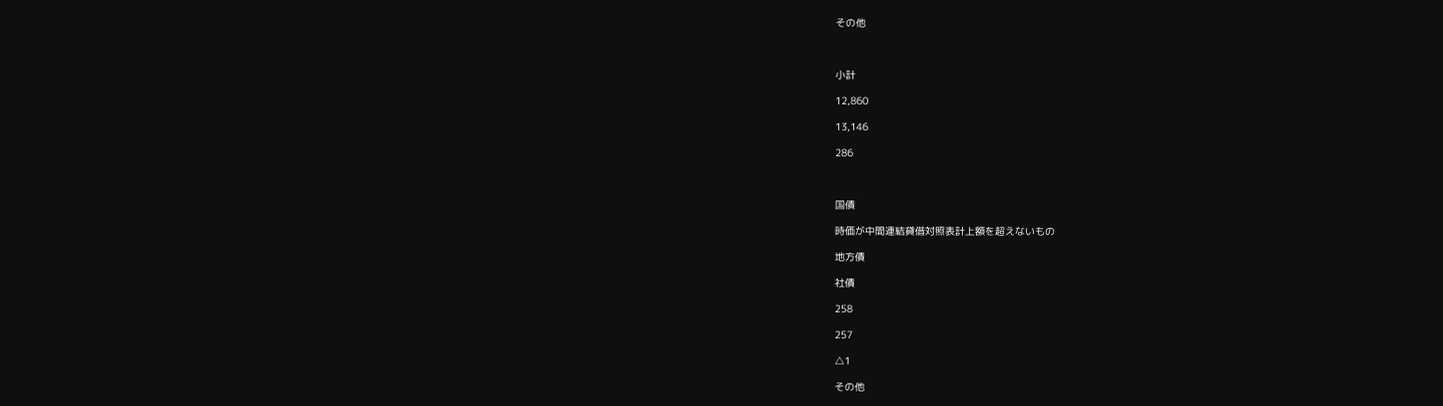その他



小計

12,860

13,146

286



国債

時価が中間連結貸借対照表計上額を超えないもの

地方債

社債

258

257

△1

その他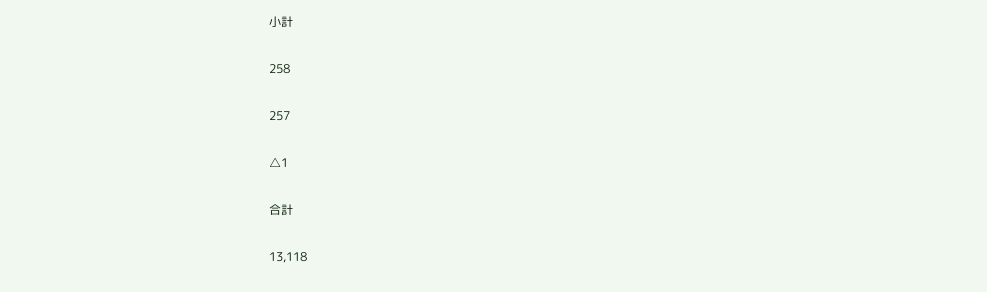小計

258

257

△1

合計

13,118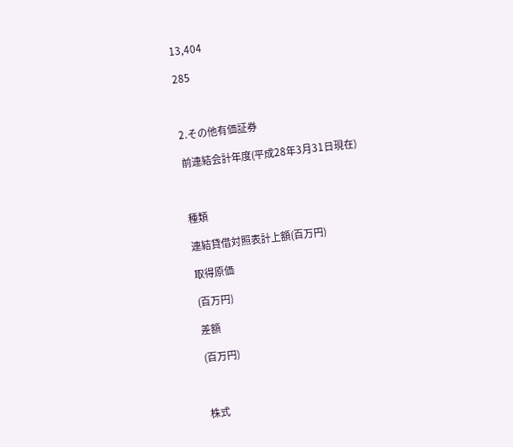13,404

285



2.その他有価証券

前連結会計年度(平成28年3月31日現在)



種類

連結貸借対照表計上額(百万円)

取得原価

(百万円)

差額

(百万円)



株式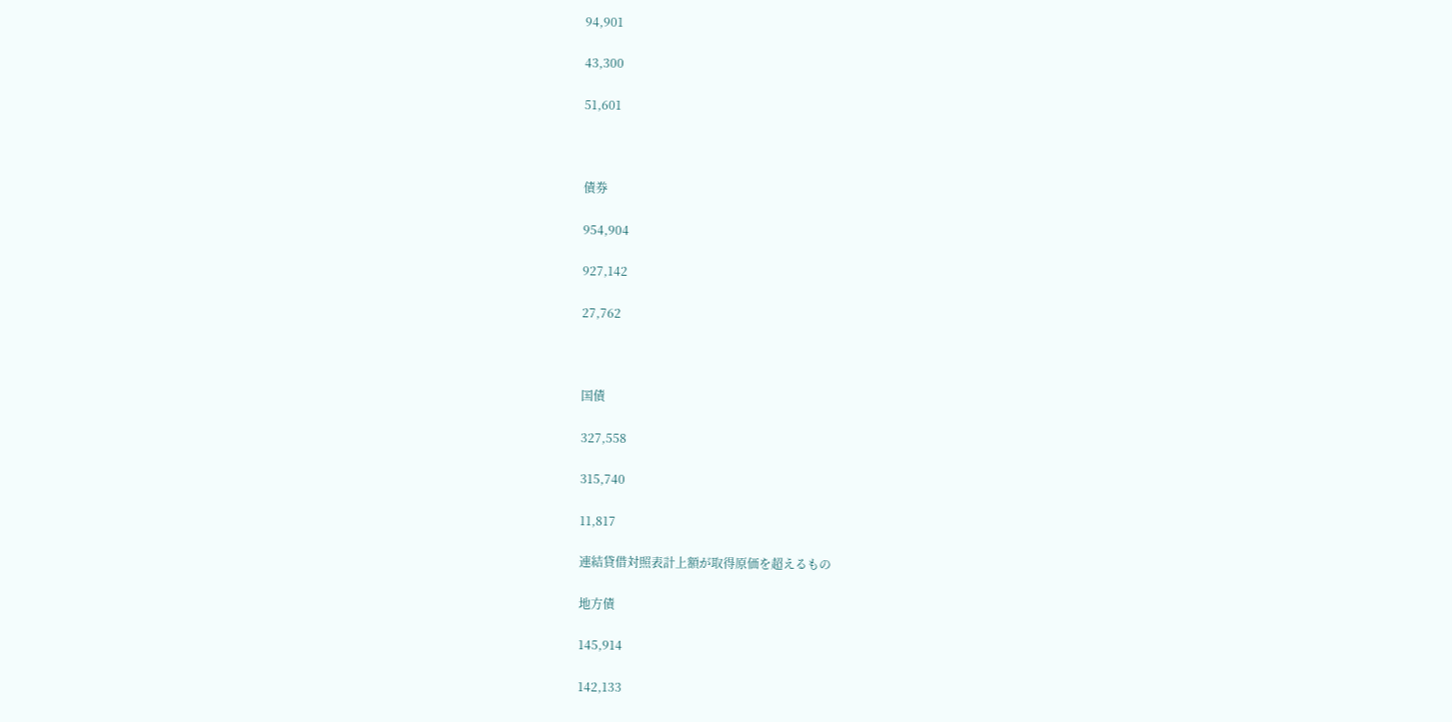94,901

43,300

51,601



債券

954,904

927,142

27,762



国債

327,558

315,740

11,817

連結貸借対照表計上額が取得原価を超えるもの

地方債

145,914

142,133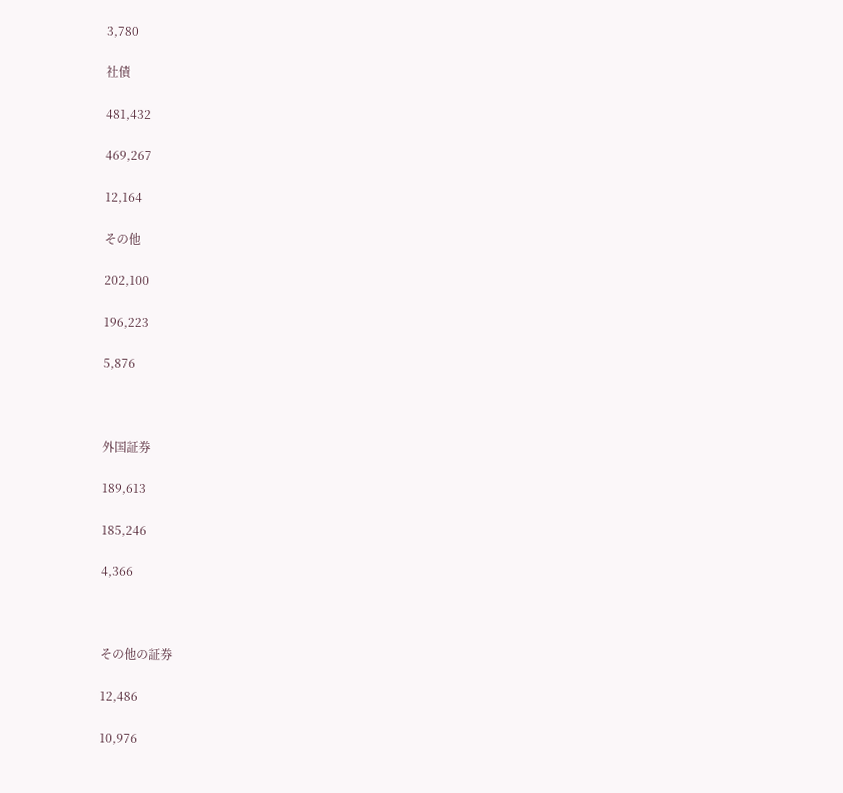3,780

社債

481,432

469,267

12,164

その他

202,100

196,223

5,876



外国証券

189,613

185,246

4,366



その他の証券

12,486

10,976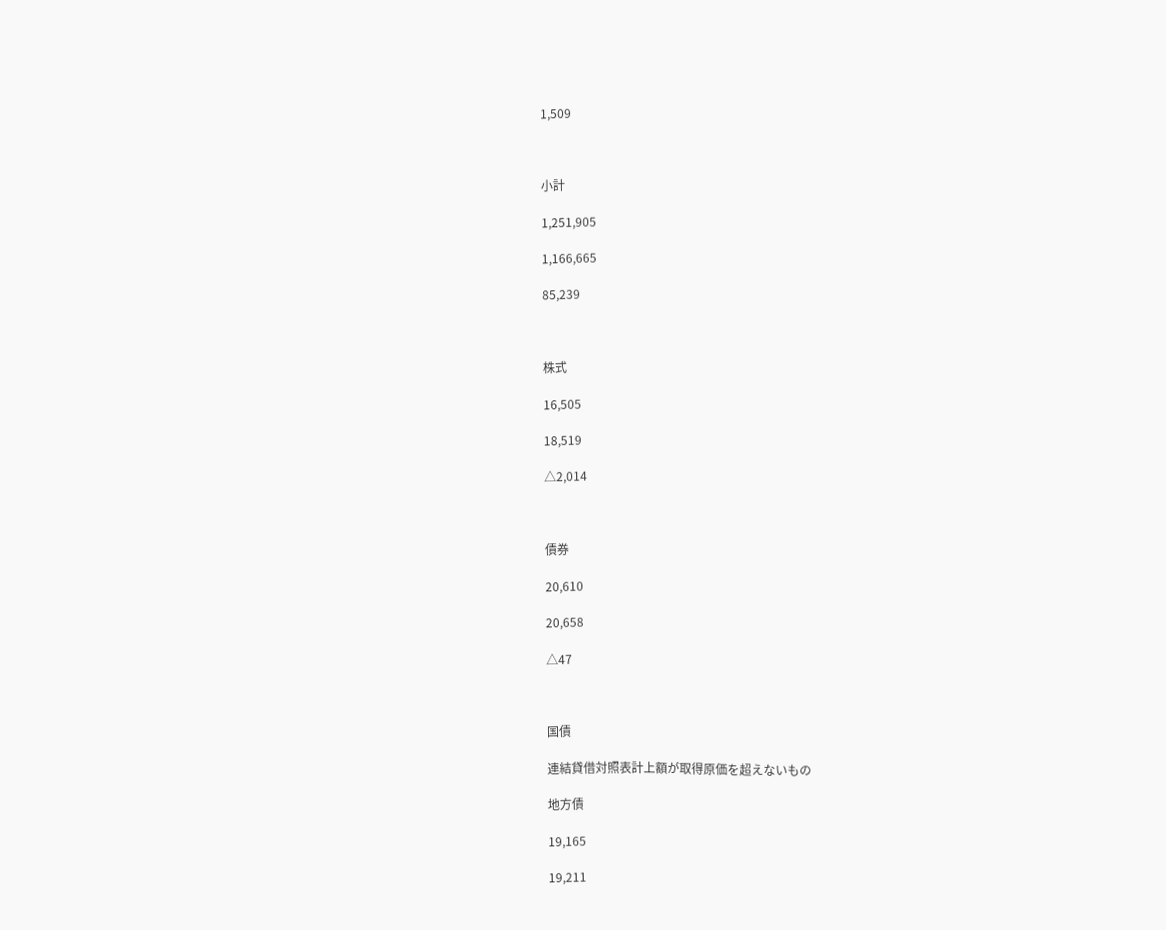1,509



小計

1,251,905

1,166,665

85,239



株式

16,505

18,519

△2,014



債券

20,610

20,658

△47



国債

連結貸借対照表計上額が取得原価を超えないもの

地方債

19,165

19,211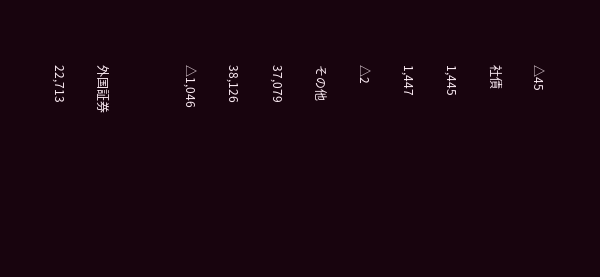△45

社債

1,445

1,447

△2

その他

37,079

38,126

△1,046



外国証券

22,713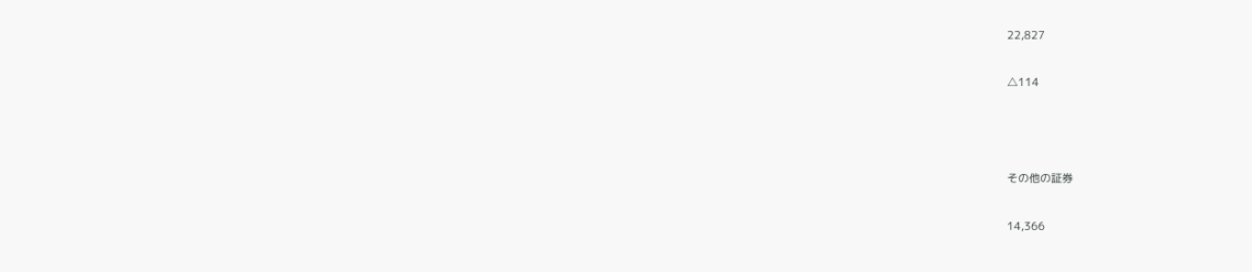22,827

△114



その他の証券

14,366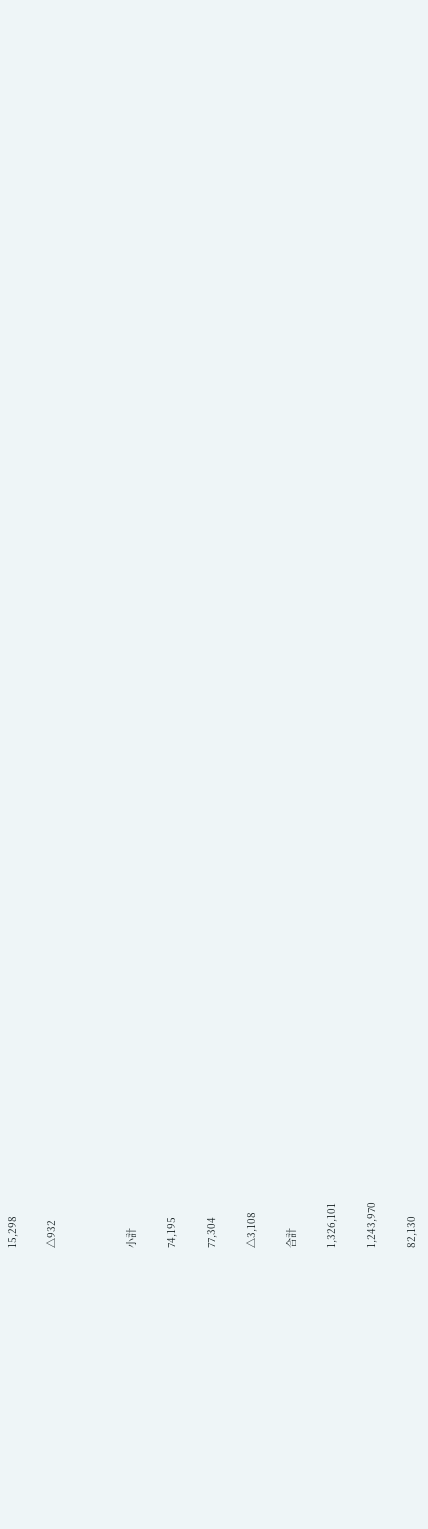15,298

△932



小計

74,195

77,304

△3,108

合計

1,326,101

1,243,970

82,130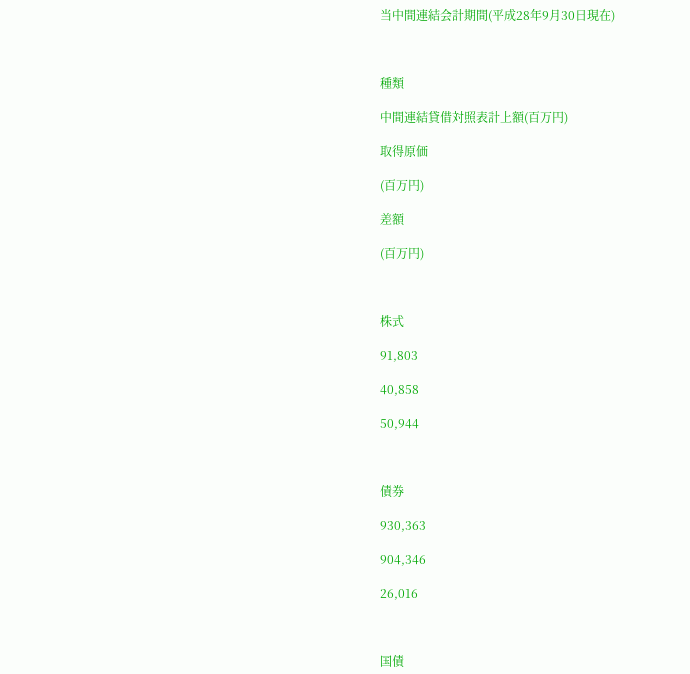当中間連結会計期間(平成28年9月30日現在)



種類

中間連結貸借対照表計上額(百万円)

取得原価

(百万円)

差額

(百万円)



株式

91,803

40,858

50,944



債券

930,363

904,346

26,016



国債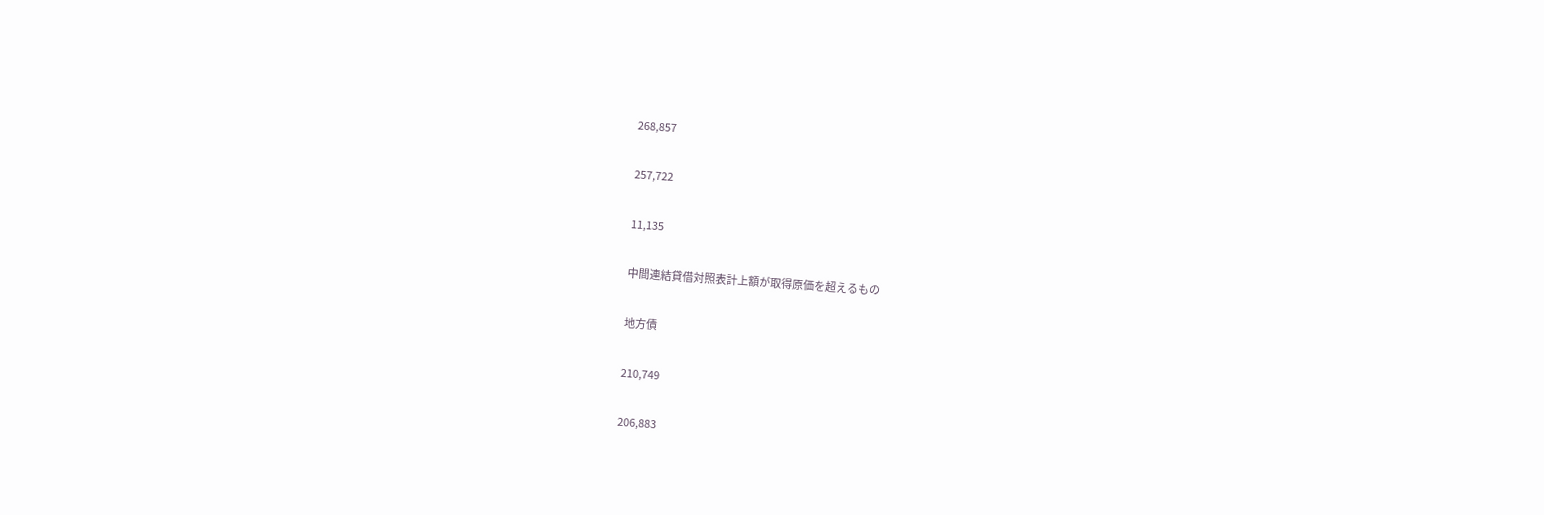268,857

257,722

11,135

中間連結貸借対照表計上額が取得原価を超えるもの

地方債

210,749

206,883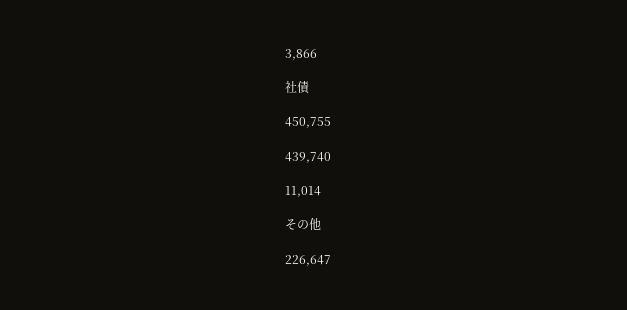3,866

社債

450,755

439,740

11,014

その他

226,647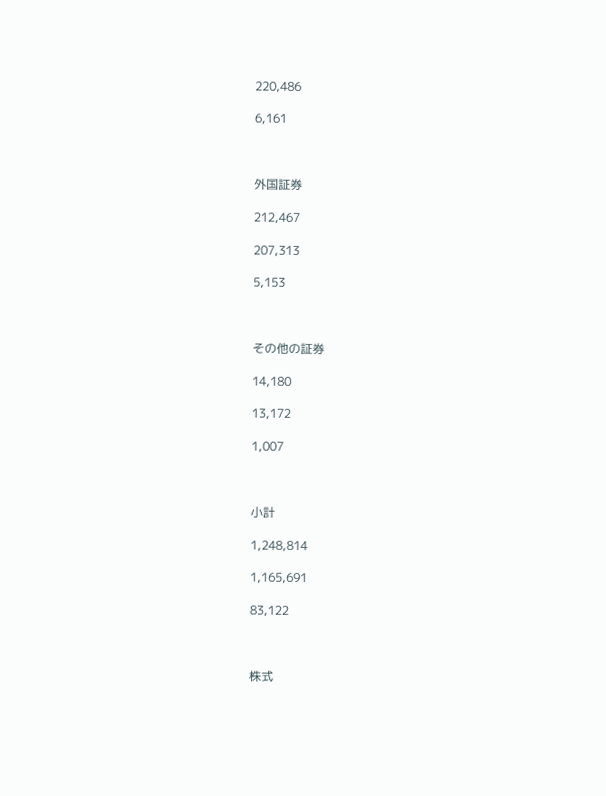220,486

6,161



外国証券

212,467

207,313

5,153



その他の証券

14,180

13,172

1,007



小計

1,248,814

1,165,691

83,122



株式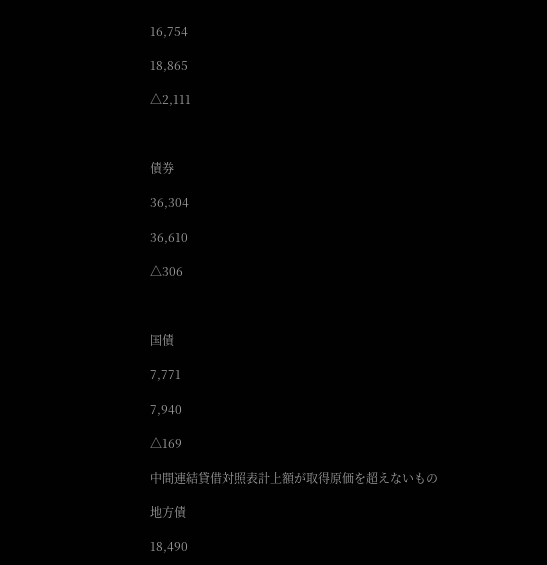16,754

18,865

△2,111



債券

36,304

36,610

△306



国債

7,771

7,940

△169

中間連結貸借対照表計上額が取得原価を超えないもの

地方債

18,490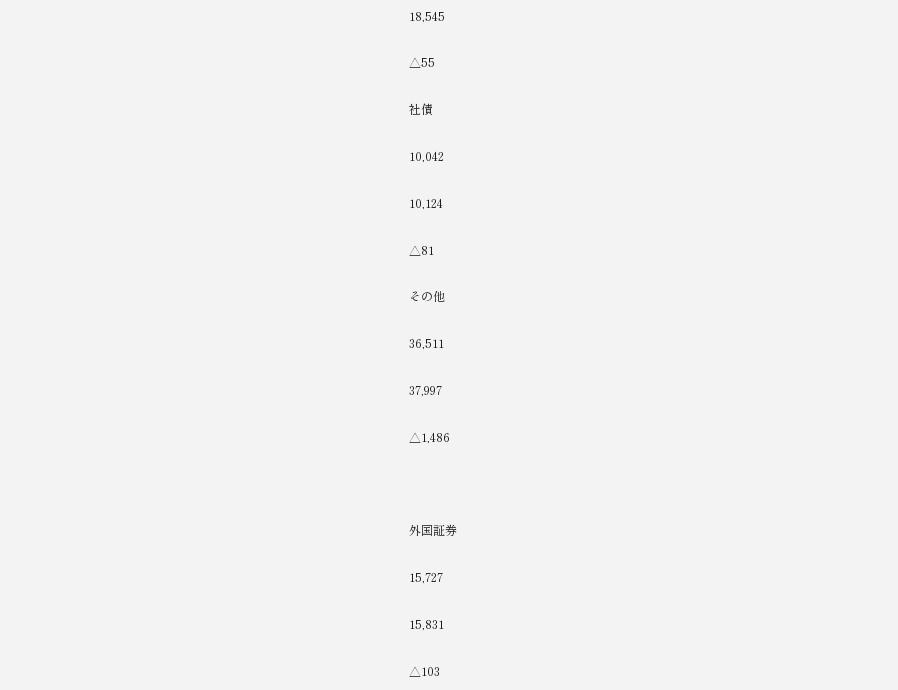18,545

△55

社債

10,042

10,124

△81

その他

36,511

37,997

△1,486



外国証券

15,727

15,831

△103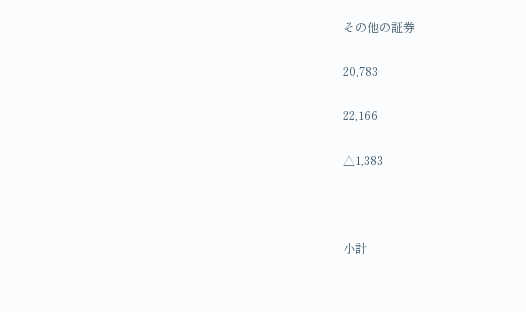その他の証券

20,783

22,166

△1,383



小計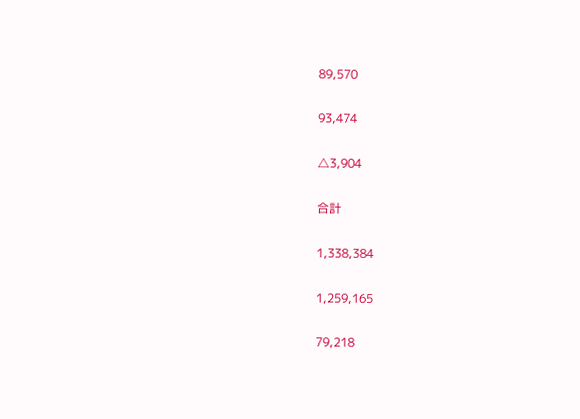89,570

93,474

△3,904

合計

1,338,384

1,259,165

79,218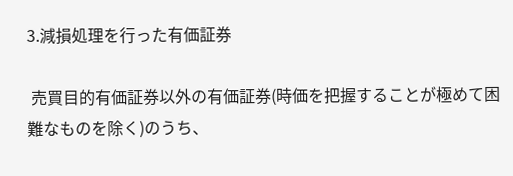3.減損処理を行った有価証券

 売買目的有価証券以外の有価証券(時価を把握することが極めて困難なものを除く)のうち、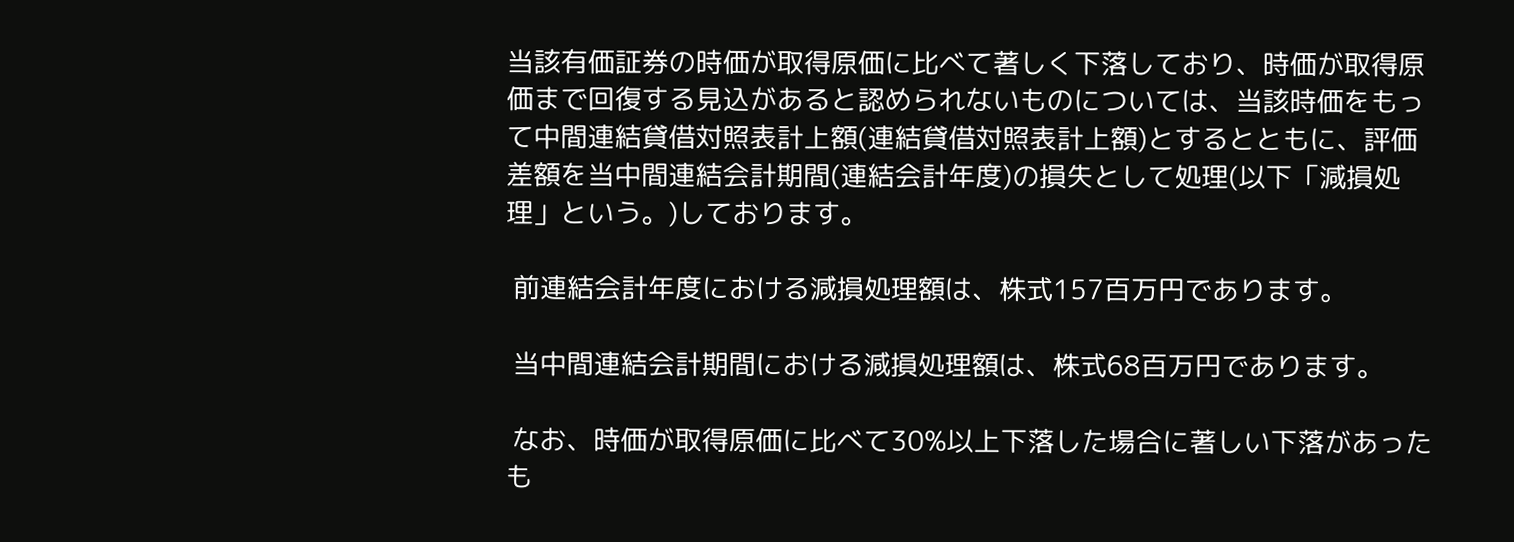当該有価証券の時価が取得原価に比べて著しく下落しており、時価が取得原価まで回復する見込があると認められないものについては、当該時価をもって中間連結貸借対照表計上額(連結貸借対照表計上額)とするとともに、評価差額を当中間連結会計期間(連結会計年度)の損失として処理(以下「減損処理」という。)しております。

 前連結会計年度における減損処理額は、株式157百万円であります。

 当中間連結会計期間における減損処理額は、株式68百万円であります。

 なお、時価が取得原価に比べて30%以上下落した場合に著しい下落があったも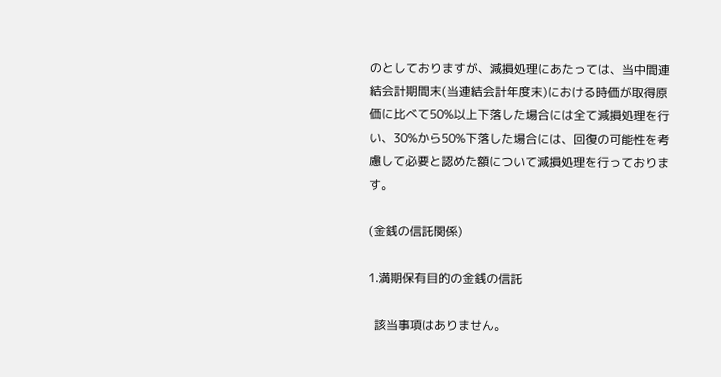のとしておりますが、減損処理にあたっては、当中間連結会計期間末(当連結会計年度末)における時価が取得原価に比べて50%以上下落した場合には全て減損処理を行い、30%から50%下落した場合には、回復の可能性を考慮して必要と認めた額について減損処理を行っております。

(金銭の信託関係)

1.満期保有目的の金銭の信託

  該当事項はありません。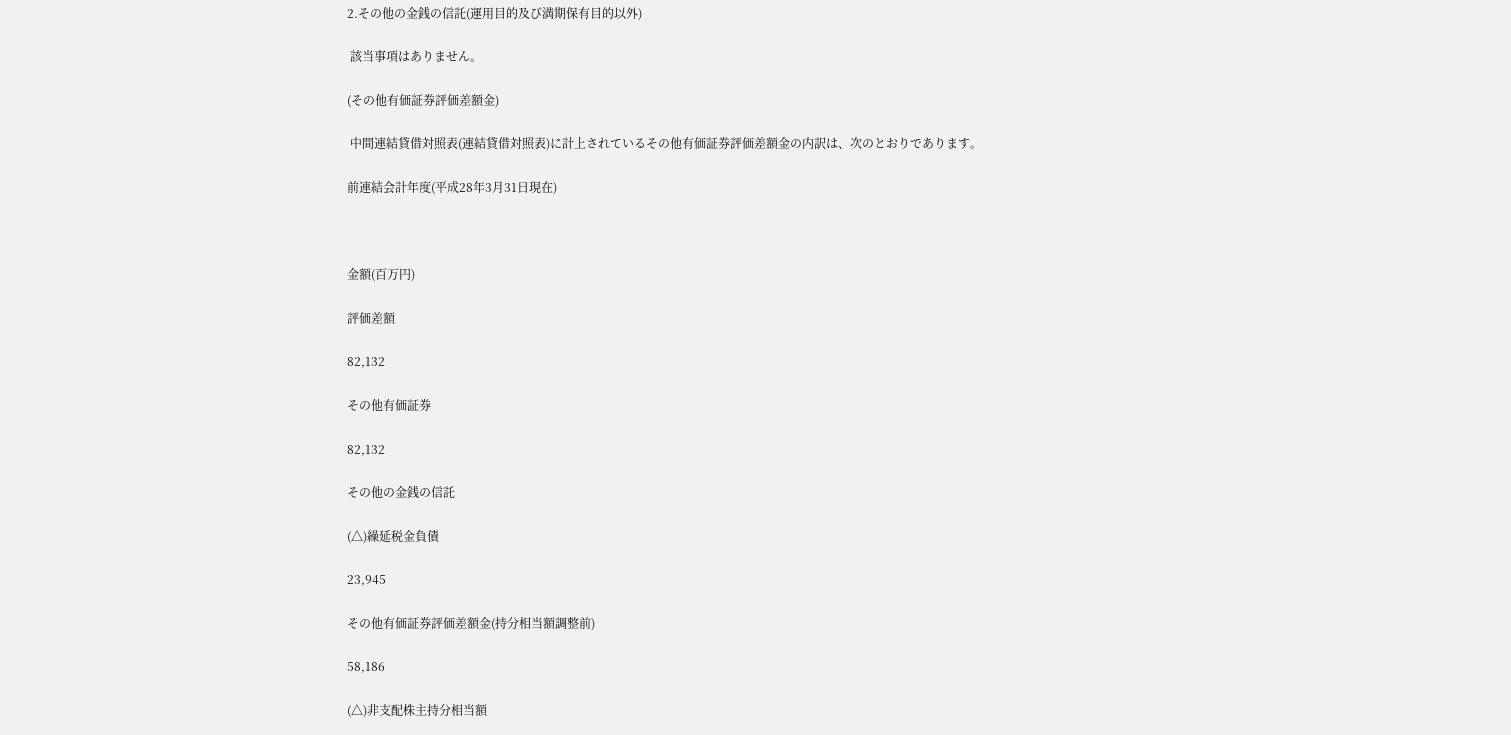2.その他の金銭の信託(運用目的及び満期保有目的以外)

 該当事項はありません。

(その他有価証券評価差額金)

 中間連結貸借対照表(連結貸借対照表)に計上されているその他有価証券評価差額金の内訳は、次のとおりであります。

前連結会計年度(平成28年3月31日現在)



金額(百万円)

評価差額

82,132

その他有価証券

82,132

その他の金銭の信託

(△)繰延税金負債

23,945

その他有価証券評価差額金(持分相当額調整前)

58,186

(△)非支配株主持分相当額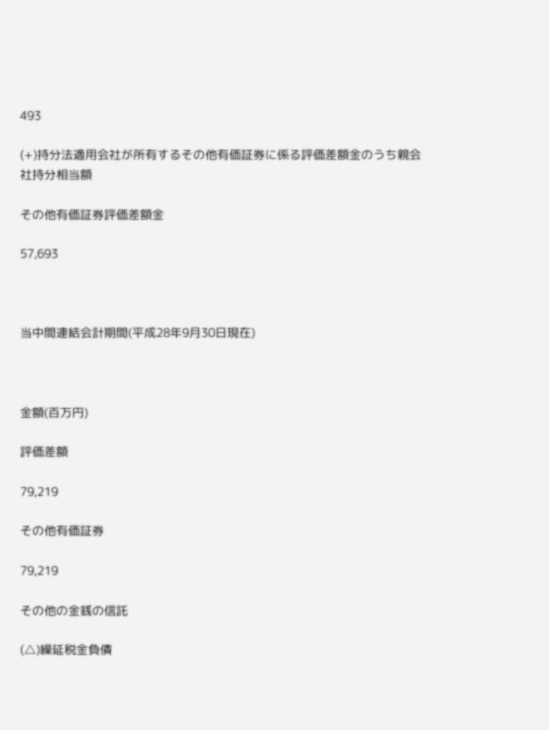493

(+)持分法適用会社が所有するその他有価証券に係る評価差額金のうち親会社持分相当額

その他有価証券評価差額金

57,693



当中間連結会計期間(平成28年9月30日現在)



金額(百万円)

評価差額

79,219

その他有価証券

79,219

その他の金銭の信託

(△)繰延税金負債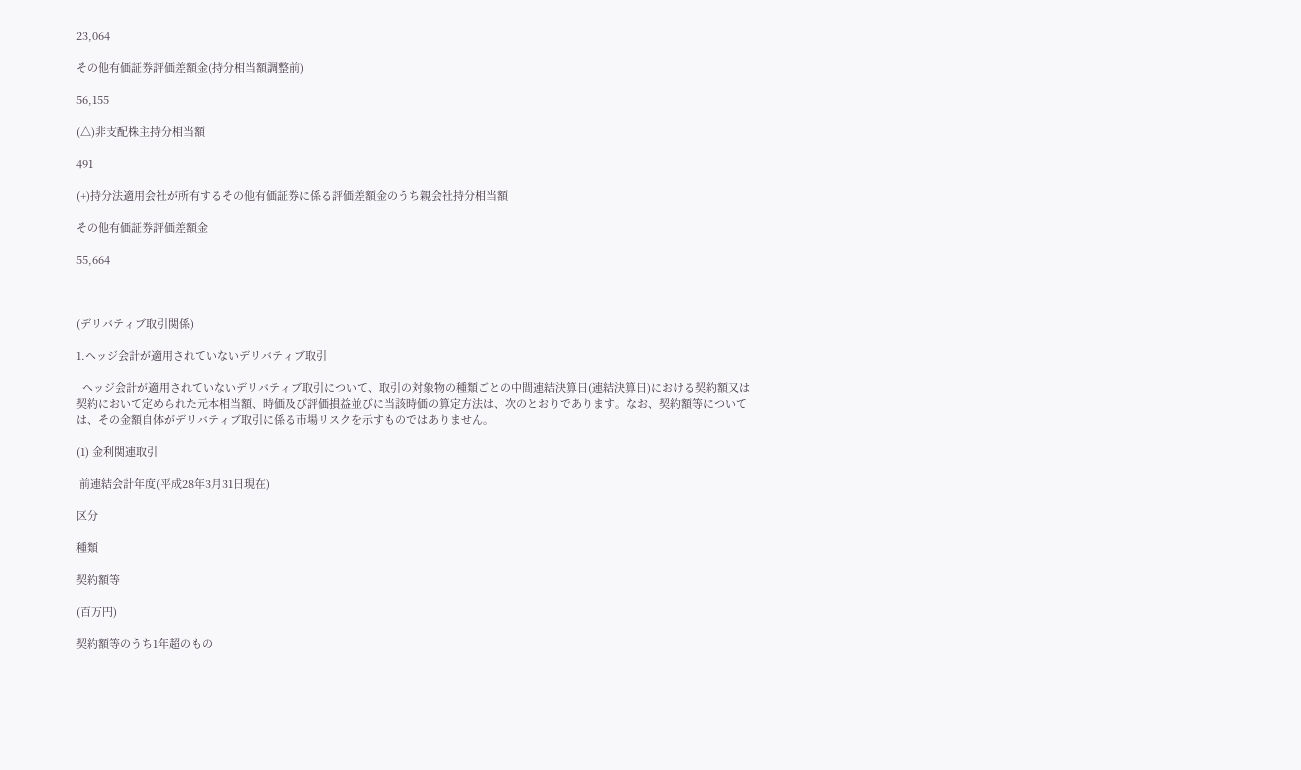23,064

その他有価証券評価差額金(持分相当額調整前)

56,155

(△)非支配株主持分相当額

491

(+)持分法適用会社が所有するその他有価証券に係る評価差額金のうち親会社持分相当額

その他有価証券評価差額金

55,664



(デリバティブ取引関係)

1.ヘッジ会計が適用されていないデリバティブ取引

  ヘッジ会計が適用されていないデリバティブ取引について、取引の対象物の種類ごとの中間連結決算日(連結決算日)における契約額又は契約において定められた元本相当額、時価及び評価損益並びに当該時価の算定方法は、次のとおりであります。なお、契約額等については、その金額自体がデリバティブ取引に係る市場リスクを示すものではありません。

(1) 金利関連取引

 前連結会計年度(平成28年3月31日現在)

区分

種類

契約額等

(百万円)

契約額等のうち1年超のもの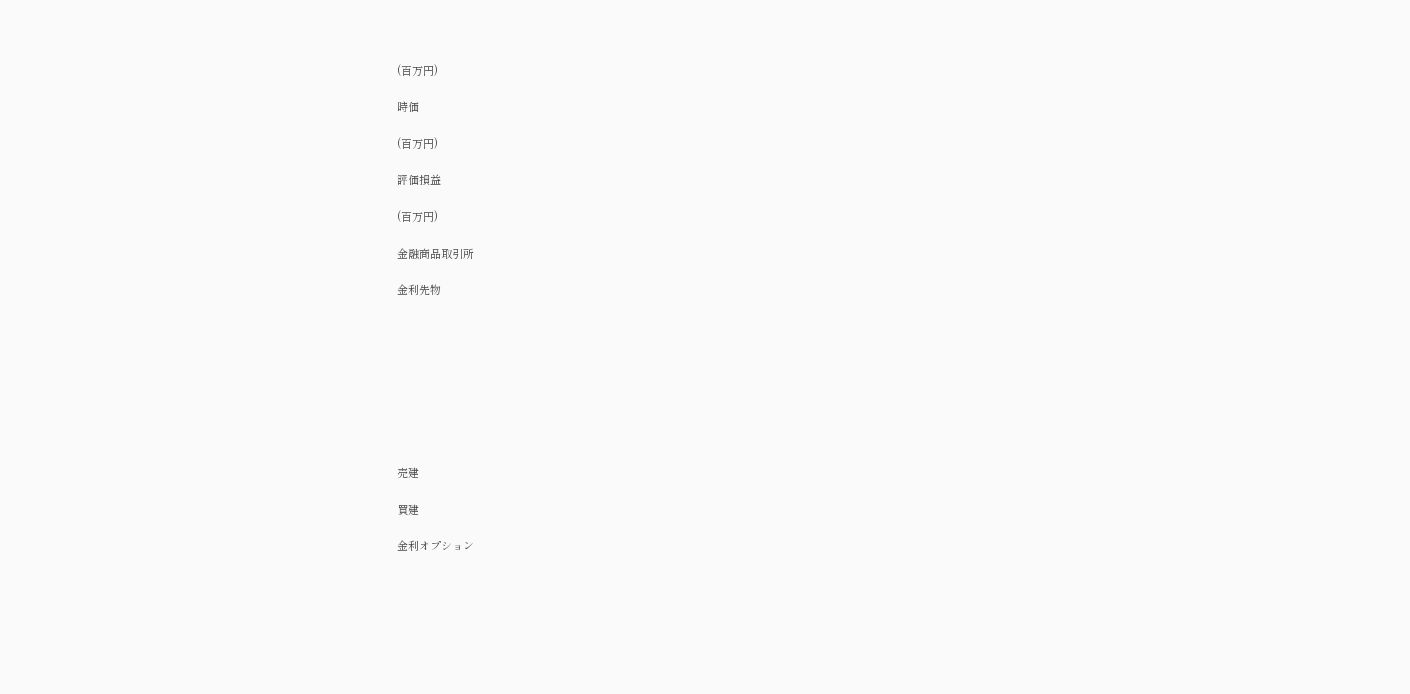(百万円)

時価

(百万円)

評価損益

(百万円)

金融商品取引所

金利先物









売建

買建

金利オプション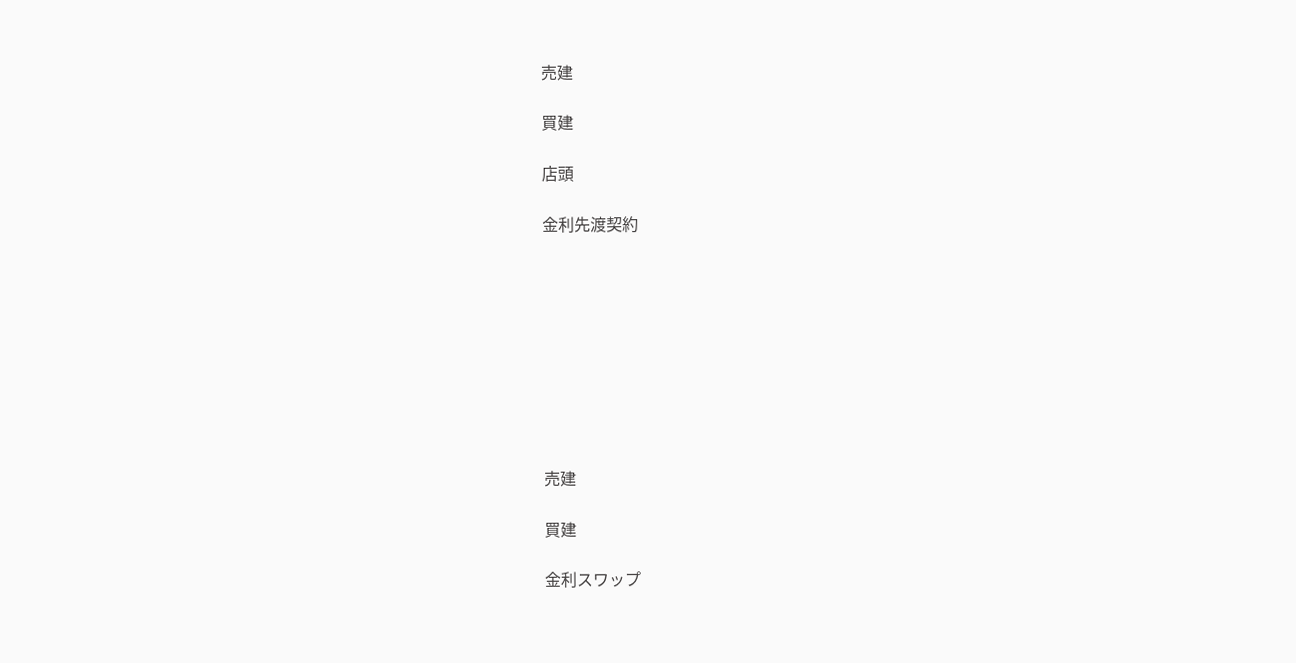売建

買建

店頭

金利先渡契約









売建

買建

金利スワップ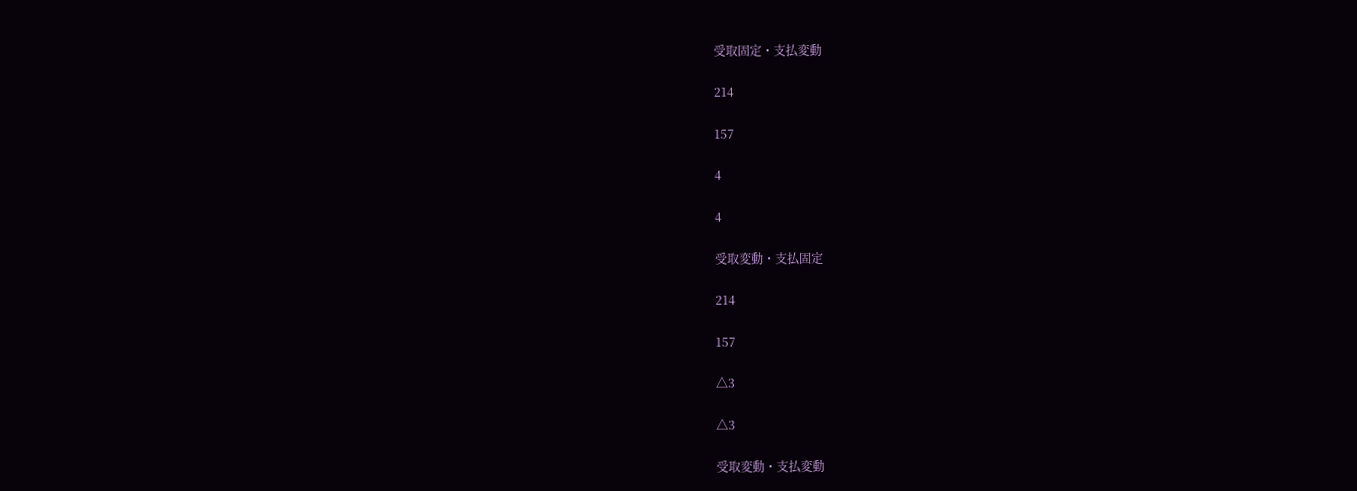受取固定・支払変動

214

157

4

4

受取変動・支払固定

214

157

△3

△3

受取変動・支払変動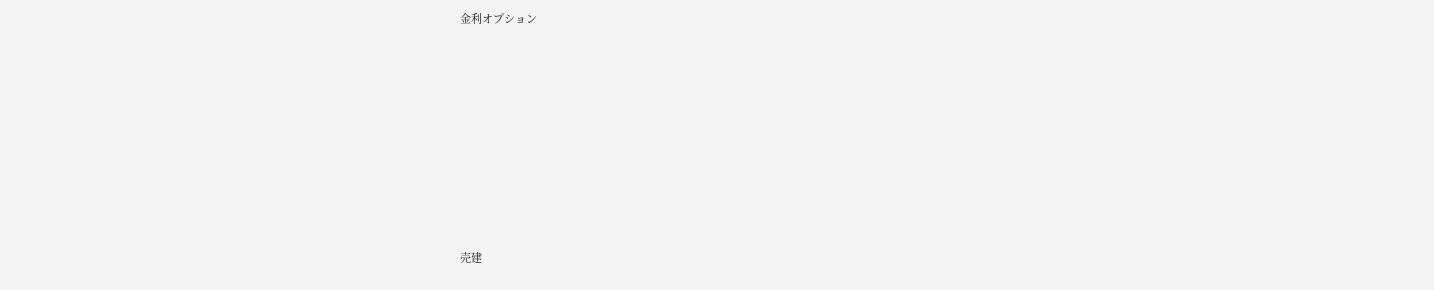金利オプション









売建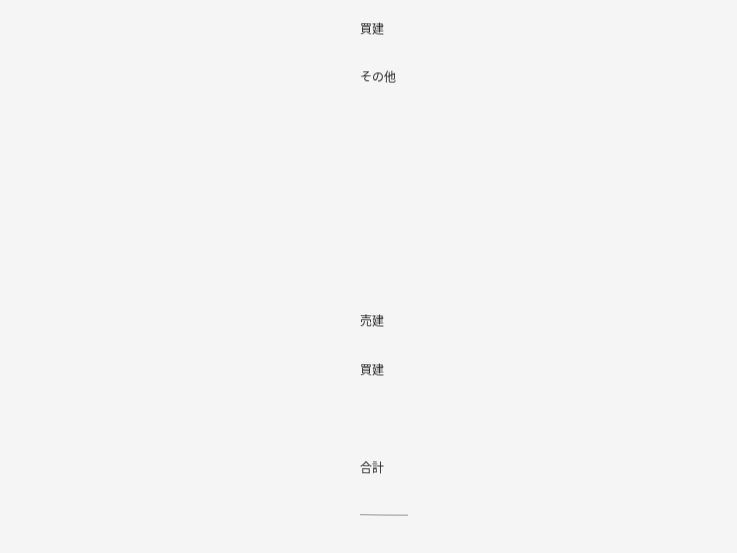買建

その他









売建

買建



合計

────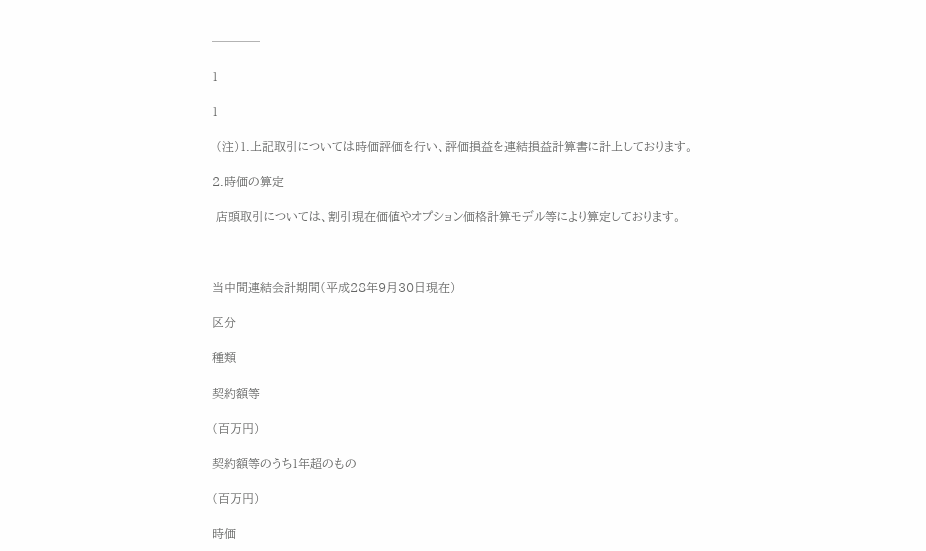────

1

1

 (注)1.上記取引については時価評価を行い、評価損益を連結損益計算書に計上しております。

2.時価の算定

 店頭取引については、割引現在価値やオプション価格計算モデル等により算定しております。



当中間連結会計期間(平成28年9月30日現在)

区分

種類

契約額等

(百万円)

契約額等のうち1年超のもの

(百万円)

時価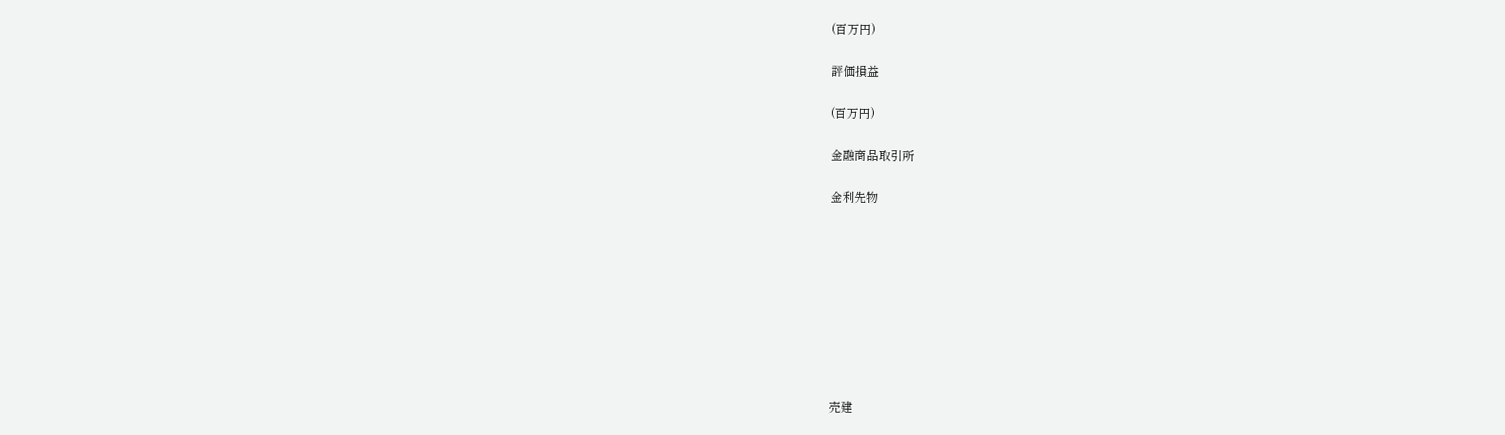(百万円)

評価損益

(百万円)

金融商品取引所

金利先物









売建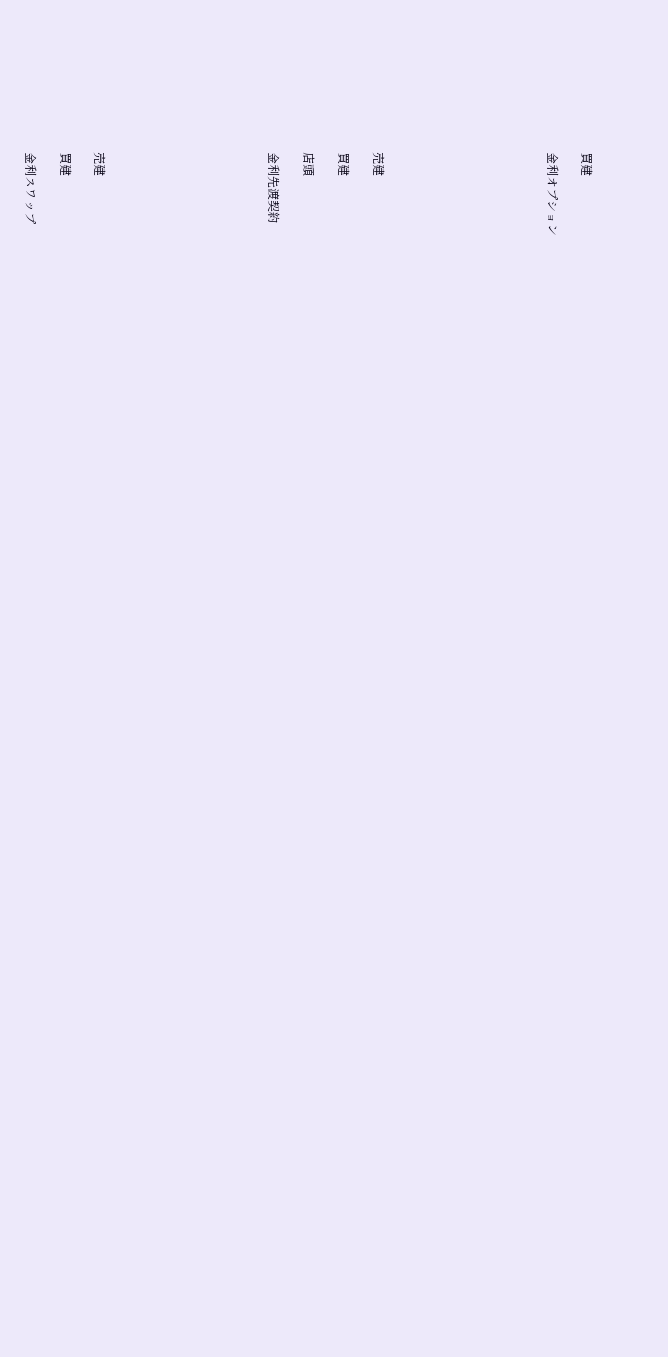買建

金利オプション









売建

買建

店頭

金利先渡契約









売建

買建

金利スワップ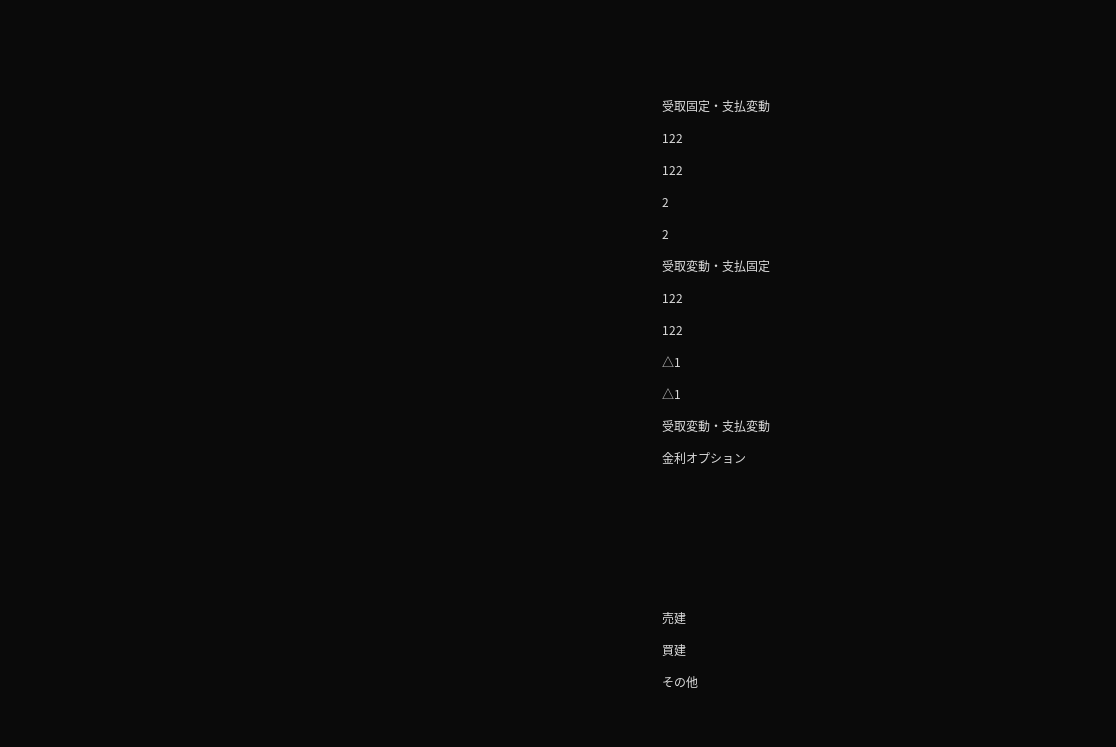受取固定・支払変動

122

122

2

2

受取変動・支払固定

122

122

△1

△1

受取変動・支払変動

金利オプション









売建

買建

その他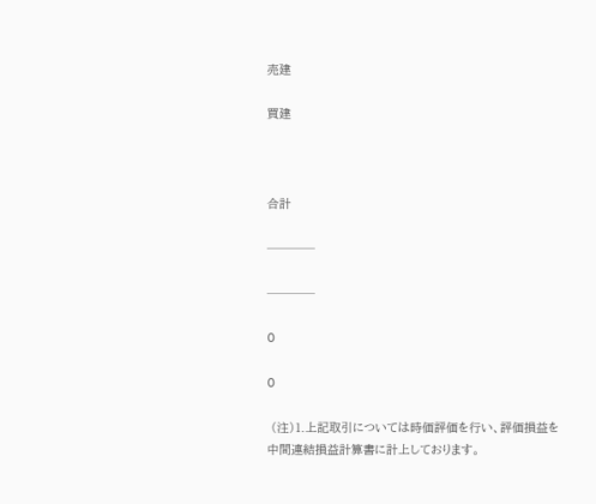売建

買建



合計

────

────

0

0

 (注)1.上記取引については時価評価を行い、評価損益を中間連結損益計算書に計上しております。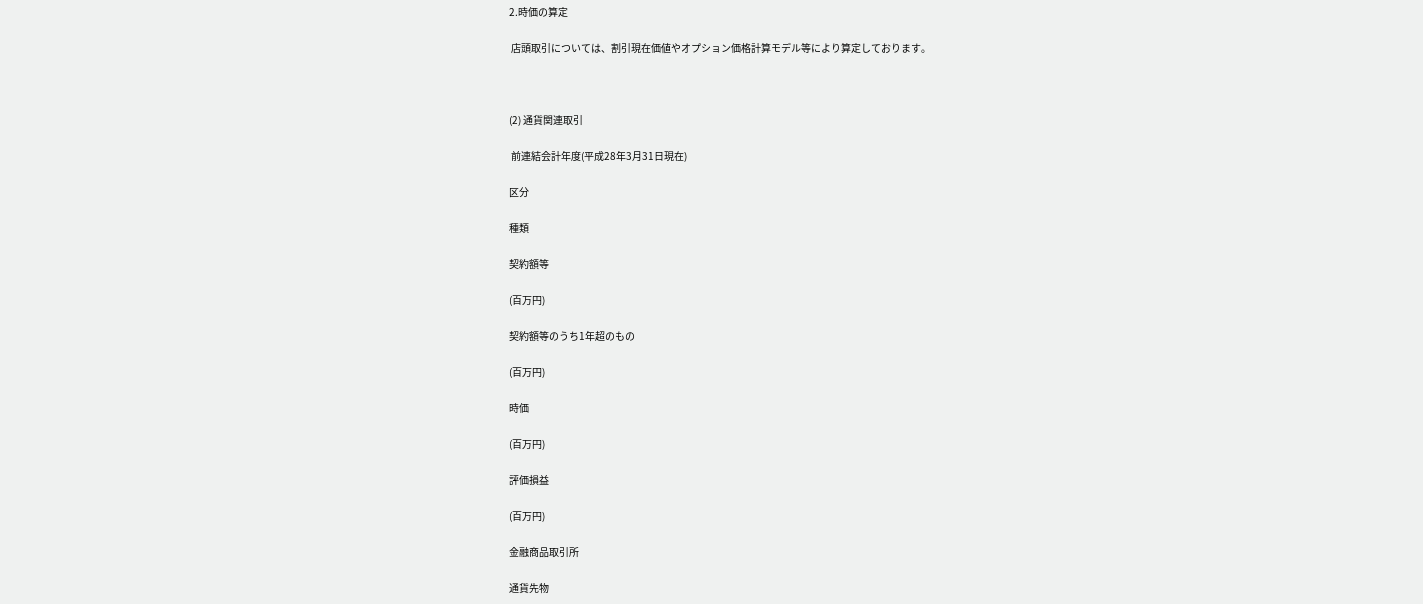2.時価の算定

 店頭取引については、割引現在価値やオプション価格計算モデル等により算定しております。



(2) 通貨関連取引

 前連結会計年度(平成28年3月31日現在)

区分

種類

契約額等

(百万円)

契約額等のうち1年超のもの

(百万円)

時価

(百万円)

評価損益

(百万円)

金融商品取引所

通貨先物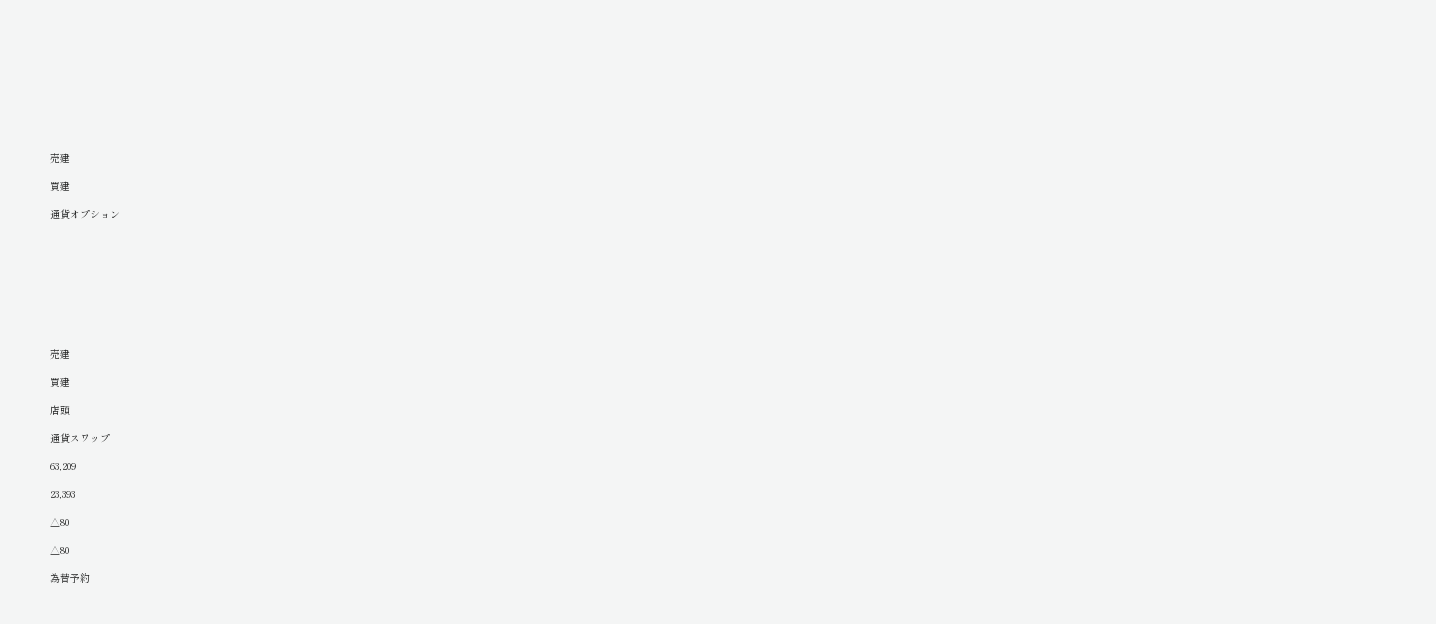売建

買建

通貨オプション









売建

買建

店頭

通貨スワップ

63,209

23,393

△80

△80

為替予約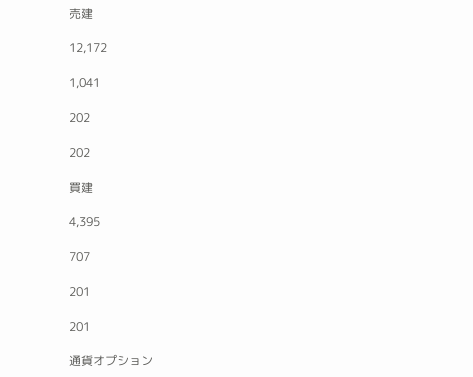売建

12,172

1,041

202

202

買建

4,395

707

201

201

通貨オプション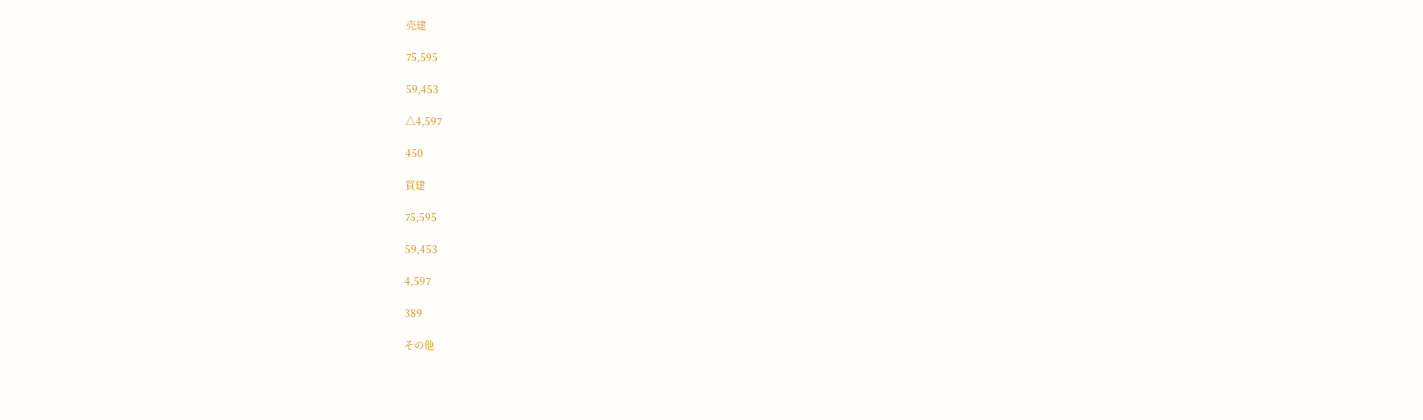売建

75,595

59,453

△4,597

450

買建

75,595

59,453

4,597

389

その他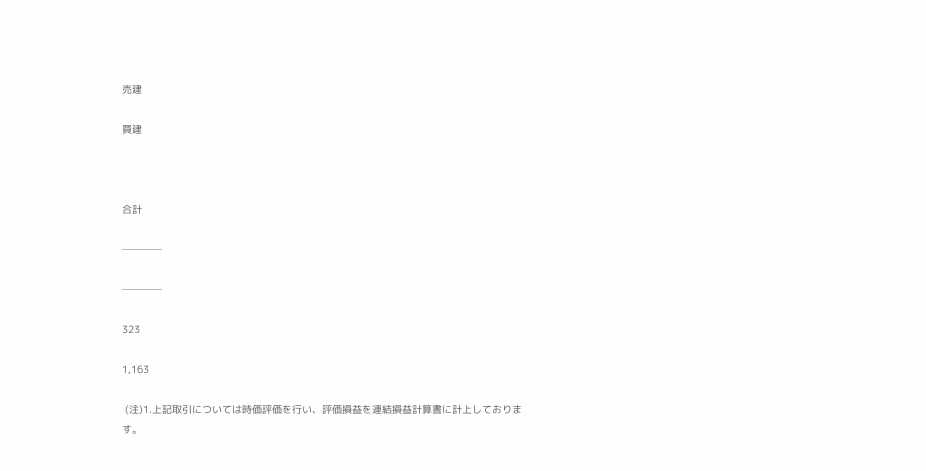売建

買建



合計

────

────

323

1,163

 (注)1.上記取引については時価評価を行い、評価損益を連結損益計算書に計上しております。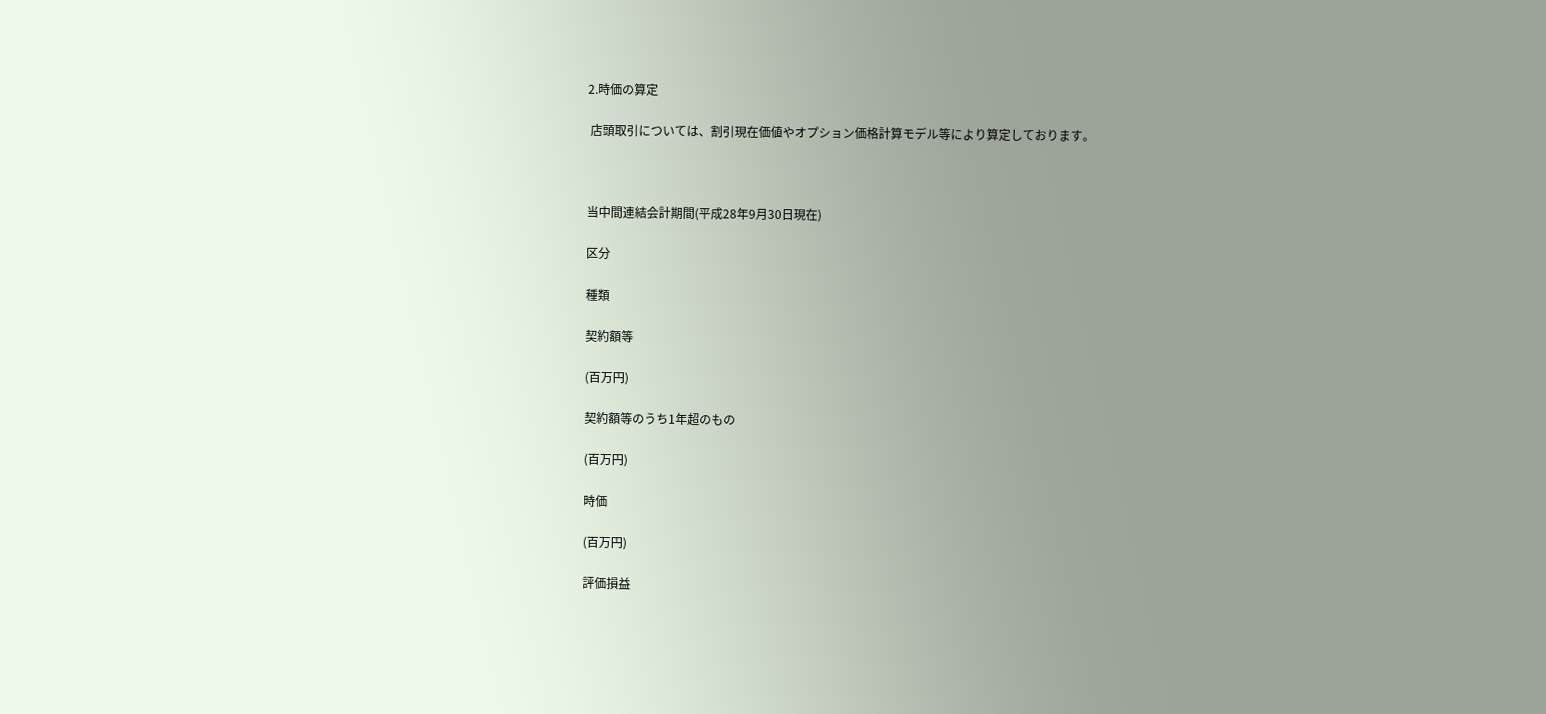2.時価の算定

 店頭取引については、割引現在価値やオプション価格計算モデル等により算定しております。



当中間連結会計期間(平成28年9月30日現在)

区分

種類

契約額等

(百万円)

契約額等のうち1年超のもの

(百万円)

時価

(百万円)

評価損益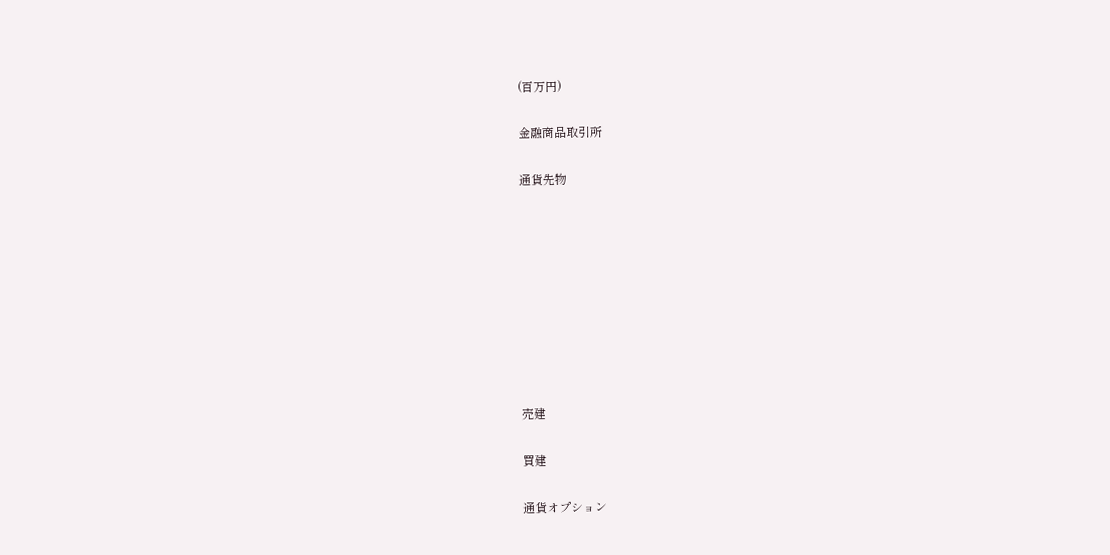(百万円)

金融商品取引所

通貨先物









売建

買建

通貨オプション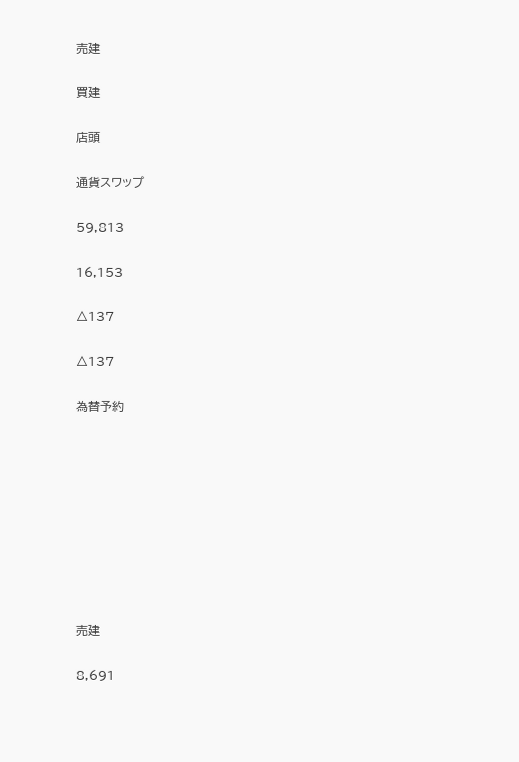売建

買建

店頭

通貨スワップ

59,813

16,153

△137

△137

為替予約









売建

8,691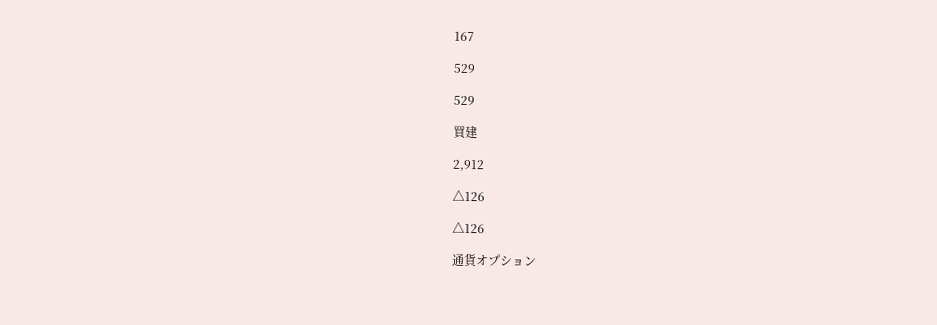167

529

529

買建

2,912

△126

△126

通貨オプション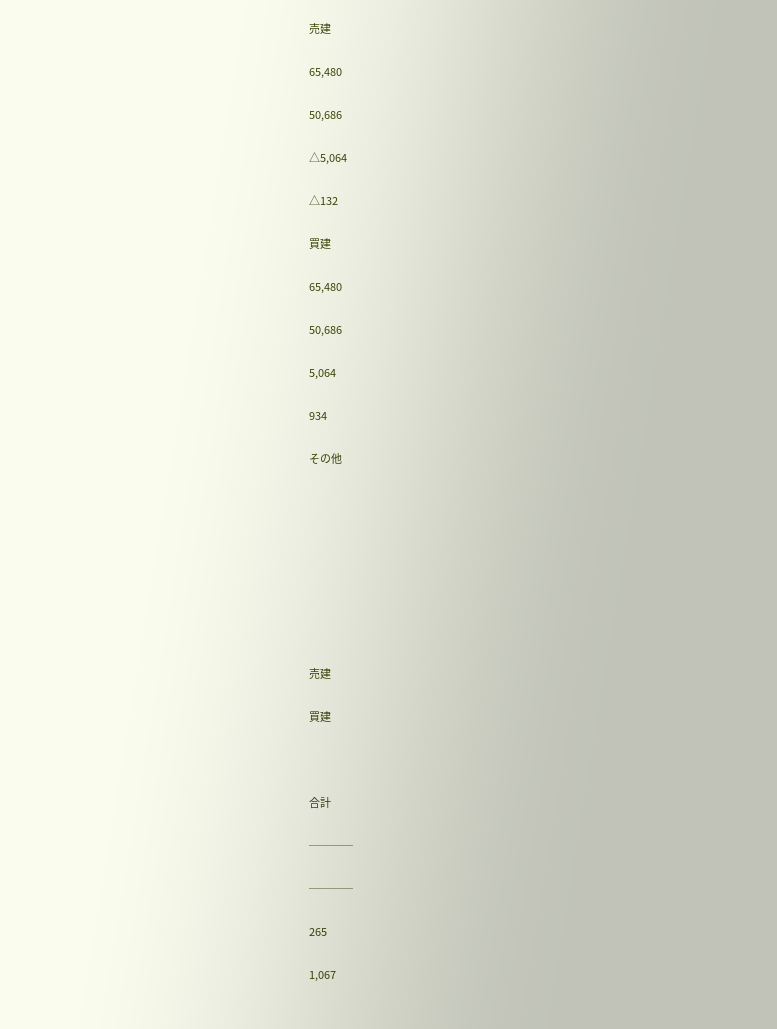売建

65,480

50,686

△5,064

△132

買建

65,480

50,686

5,064

934

その他









売建

買建



合計

────

────

265

1,067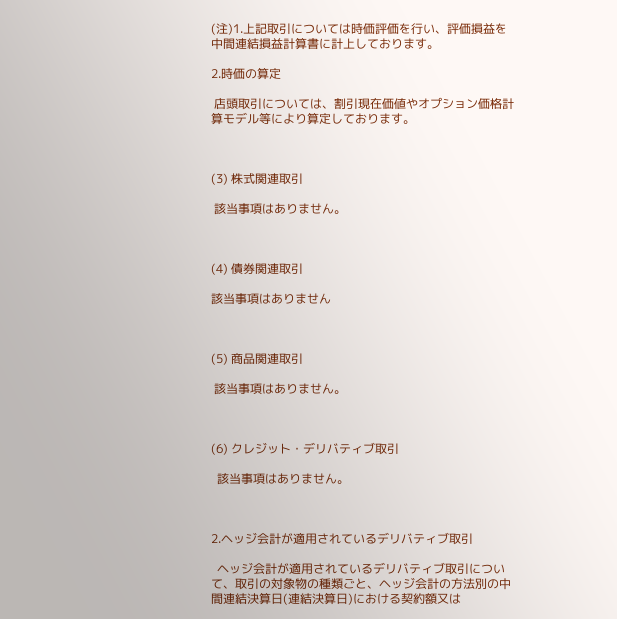(注)1.上記取引については時価評価を行い、評価損益を中間連結損益計算書に計上しております。

2.時価の算定

 店頭取引については、割引現在価値やオプション価格計算モデル等により算定しております。



(3) 株式関連取引

 該当事項はありません。



(4) 債券関連取引

該当事項はありません



(5) 商品関連取引

 該当事項はありません。



(6) クレジット・デリバティブ取引

  該当事項はありません。



2.ヘッジ会計が適用されているデリバティブ取引

  ヘッジ会計が適用されているデリバティブ取引について、取引の対象物の種類ごと、ヘッジ会計の方法別の中間連結決算日(連結決算日)における契約額又は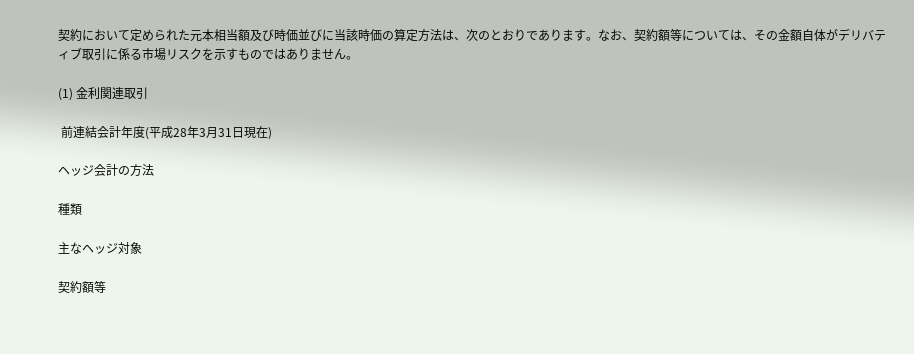契約において定められた元本相当額及び時価並びに当該時価の算定方法は、次のとおりであります。なお、契約額等については、その金額自体がデリバティブ取引に係る市場リスクを示すものではありません。

(1) 金利関連取引

 前連結会計年度(平成28年3月31日現在)

ヘッジ会計の方法

種類

主なヘッジ対象

契約額等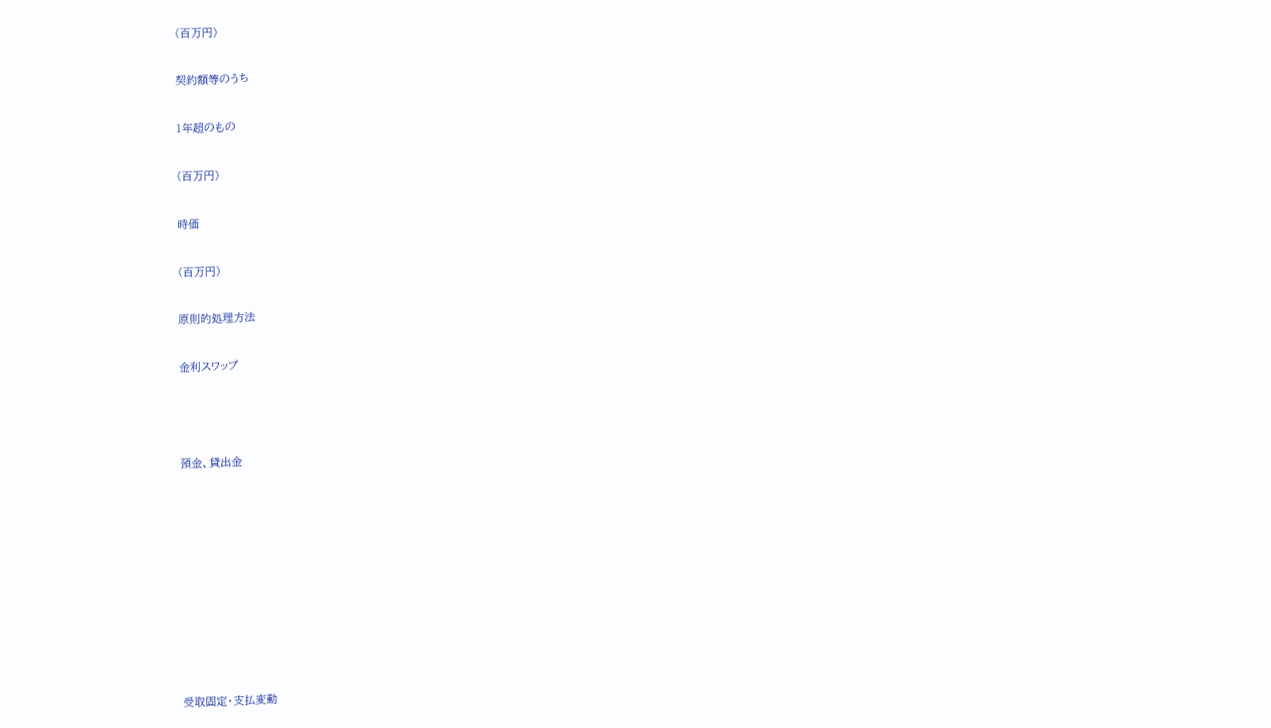(百万円)

契約額等のうち

1年超のもの

(百万円)

時価

(百万円)

原則的処理方法

金利スワップ



預金、貸出金









受取固定・支払変動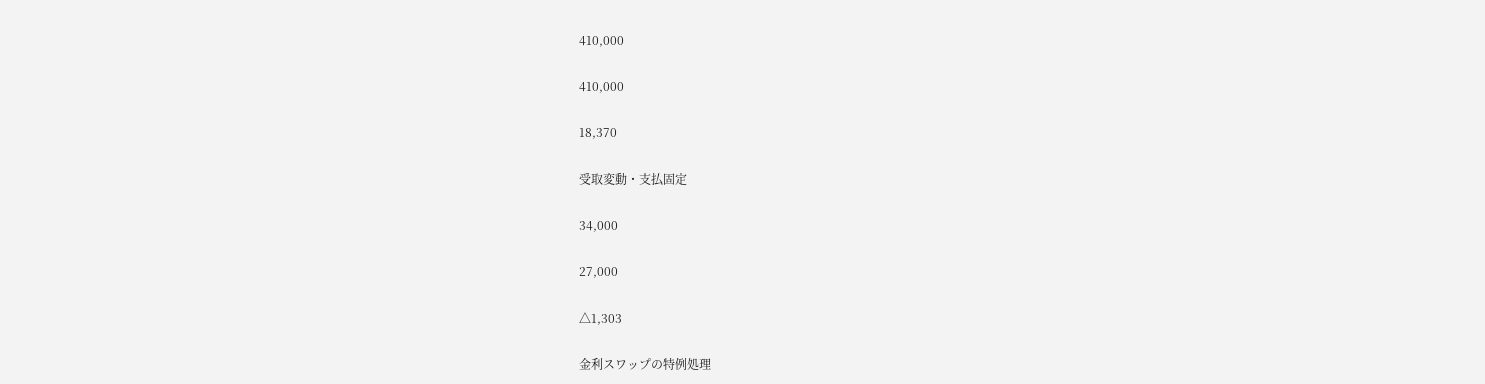410,000

410,000

18,370

受取変動・支払固定

34,000

27,000

△1,303

金利スワップの特例処理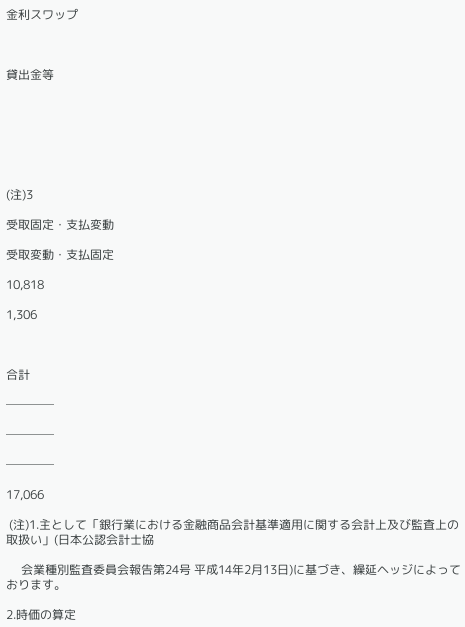金利スワップ



貸出金等







(注)3

受取固定・支払変動

受取変動・支払固定

10,818

1,306



合計

────

────

────

17,066

 (注)1.主として「銀行業における金融商品会計基準適用に関する会計上及び監査上の取扱い」(日本公認会計士協

     会業種別監査委員会報告第24号 平成14年2月13日)に基づき、繰延ヘッジによっております。

2.時価の算定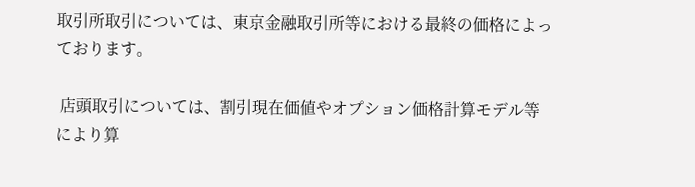取引所取引については、東京金融取引所等における最終の価格によっております。

 店頭取引については、割引現在価値やオプション価格計算モデル等により算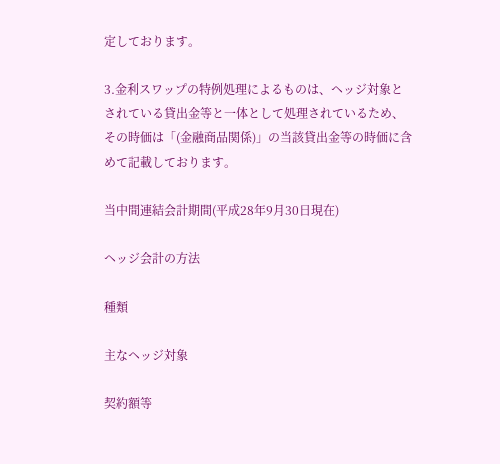定しております。

3.金利スワップの特例処理によるものは、ヘッジ対象とされている貸出金等と一体として処理されているため、その時価は「(金融商品関係)」の当該貸出金等の時価に含めて記載しております。

当中間連結会計期間(平成28年9月30日現在)

ヘッジ会計の方法

種類

主なヘッジ対象

契約額等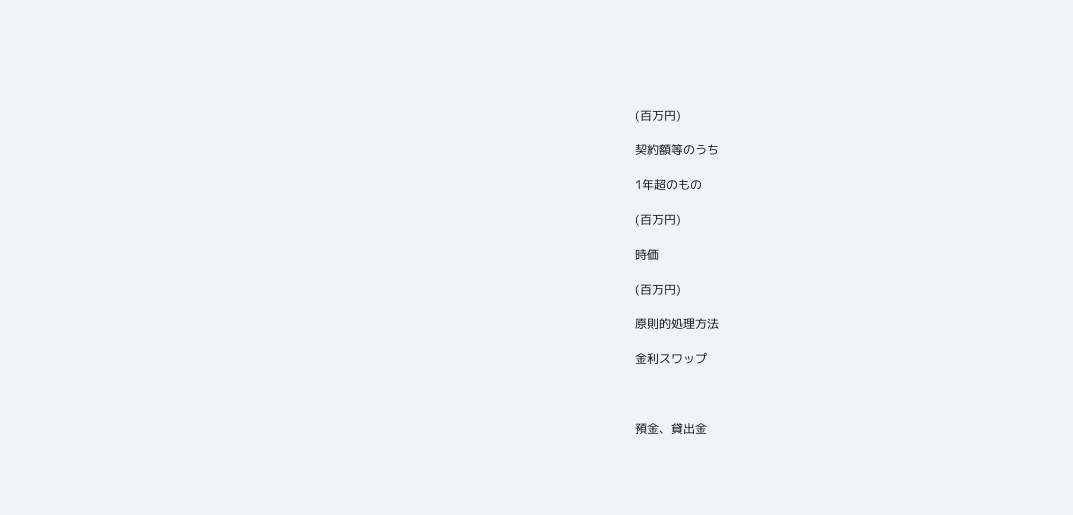(百万円)

契約額等のうち

1年超のもの

(百万円)

時価

(百万円)

原則的処理方法

金利スワップ



預金、貸出金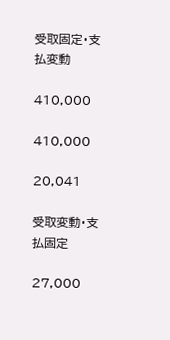受取固定・支払変動

410,000

410,000

20,041

受取変動・支払固定

27,000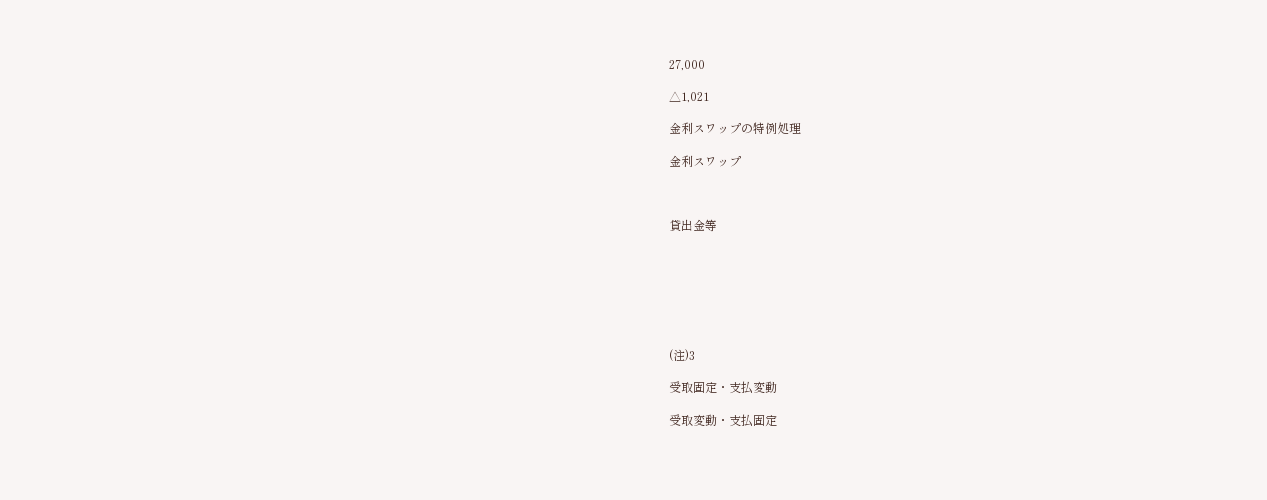27,000

△1,021

金利スワップの特例処理

金利スワップ



貸出金等







(注)3

受取固定・支払変動

受取変動・支払固定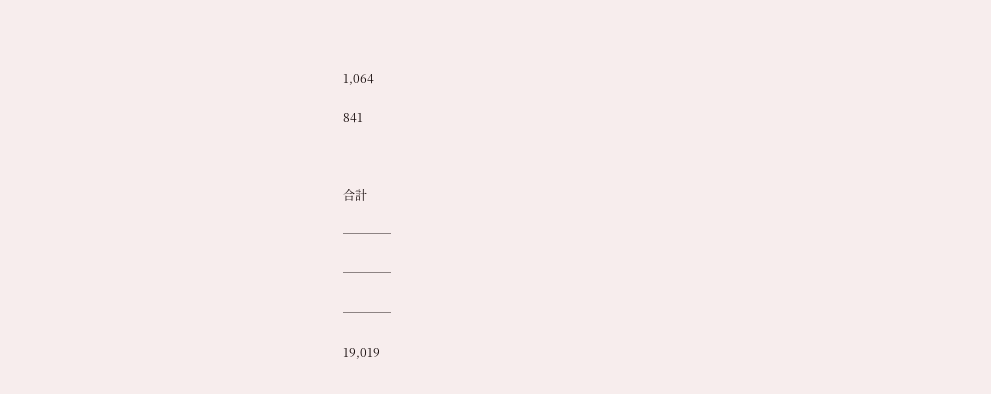1,064

841



合計

────

────

────

19,019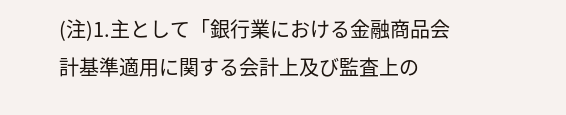(注)1.主として「銀行業における金融商品会計基準適用に関する会計上及び監査上の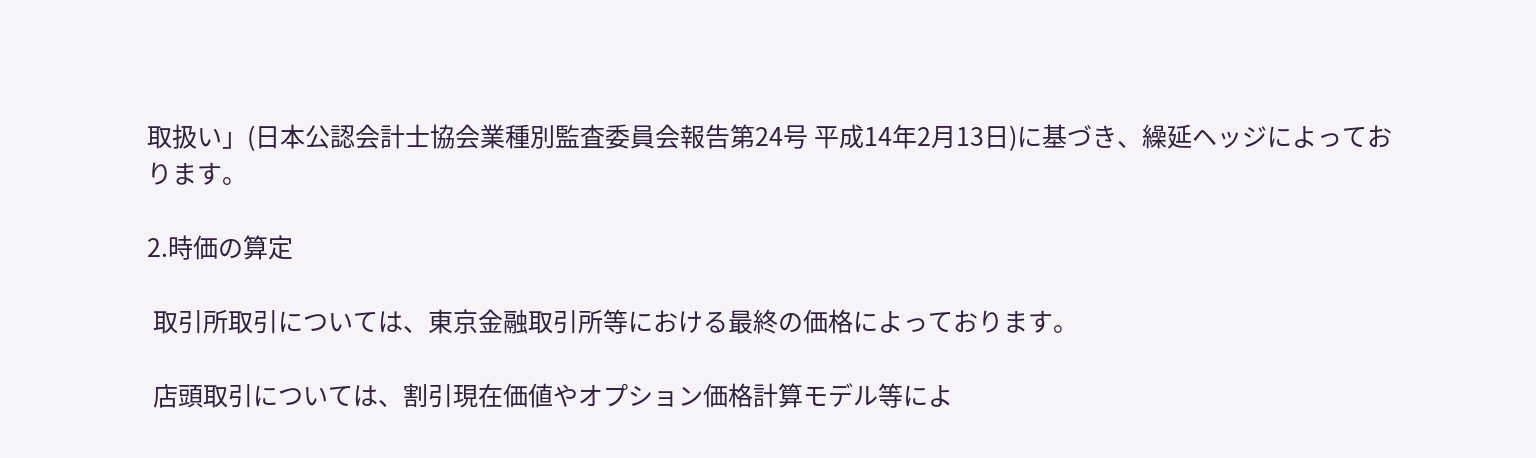取扱い」(日本公認会計士協会業種別監査委員会報告第24号 平成14年2月13日)に基づき、繰延ヘッジによっております。

2.時価の算定

 取引所取引については、東京金融取引所等における最終の価格によっております。

 店頭取引については、割引現在価値やオプション価格計算モデル等によ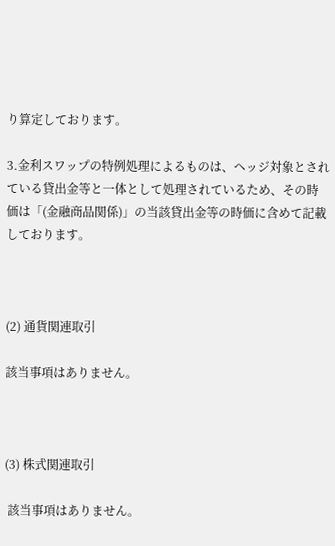り算定しております。

3.金利スワップの特例処理によるものは、ヘッジ対象とされている貸出金等と一体として処理されているため、その時価は「(金融商品関係)」の当該貸出金等の時価に含めて記載しております。



(2) 通貨関連取引

該当事項はありません。



(3) 株式関連取引

 該当事項はありません。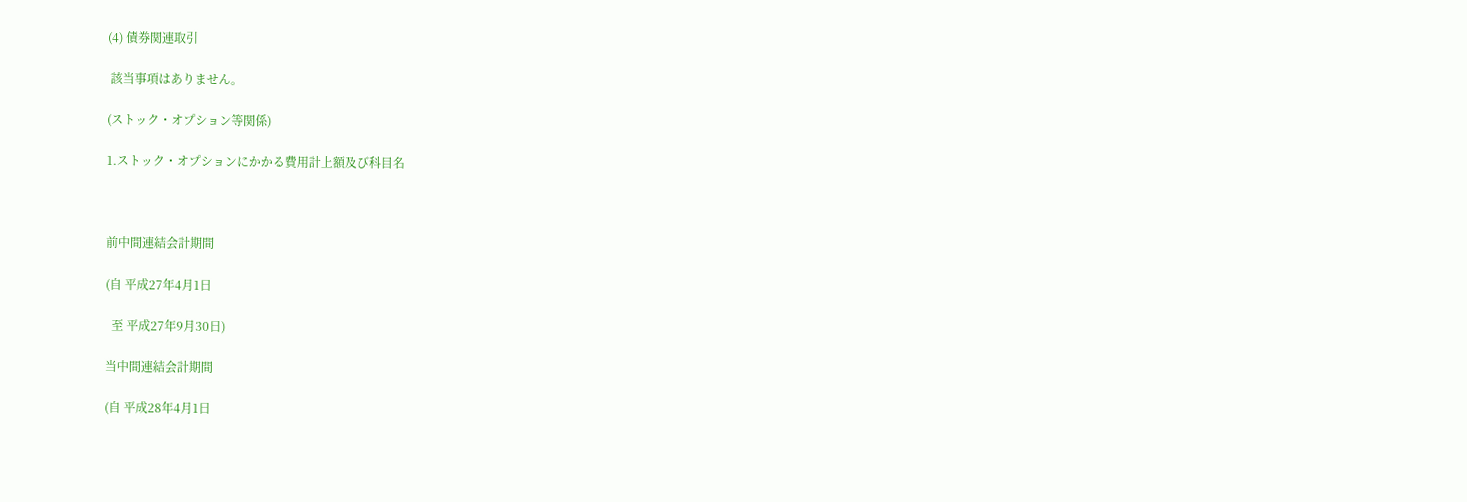(4) 債券関連取引

 該当事項はありません。

(ストック・オプション等関係)

1.ストック・オプションにかかる費用計上額及び科目名



前中間連結会計期間

(自 平成27年4月1日

  至 平成27年9月30日)

当中間連結会計期間

(自 平成28年4月1日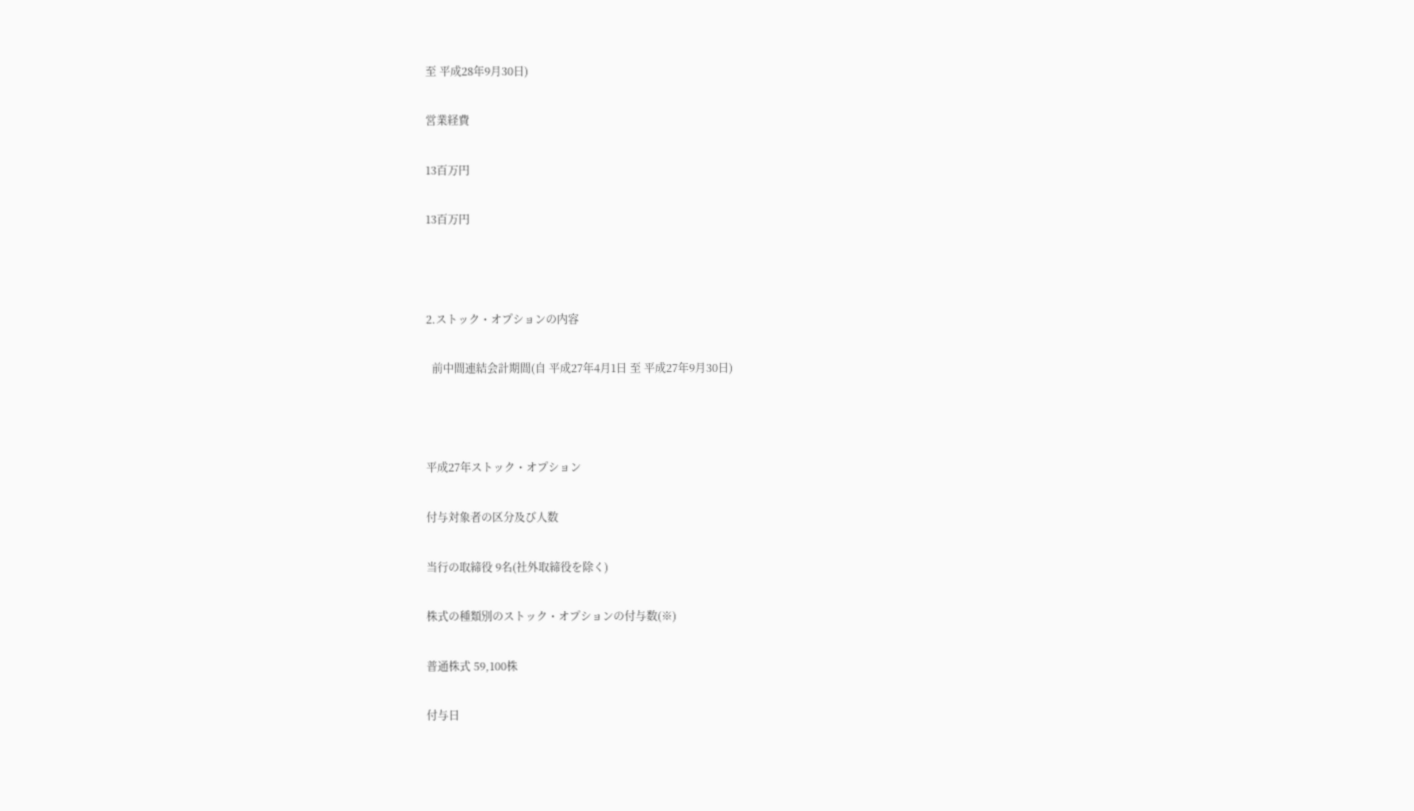至 平成28年9月30日)

営業経費

13百万円

13百万円



2.ストック・オプションの内容

  前中間連結会計期間(自 平成27年4月1日 至 平成27年9月30日)



平成27年ストック・オプション

付与対象者の区分及び人数

当行の取締役 9名(社外取締役を除く)

株式の種類別のストック・オプションの付与数(※)

普通株式 59,100株

付与日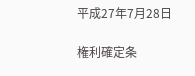平成27年7月28日

権利確定条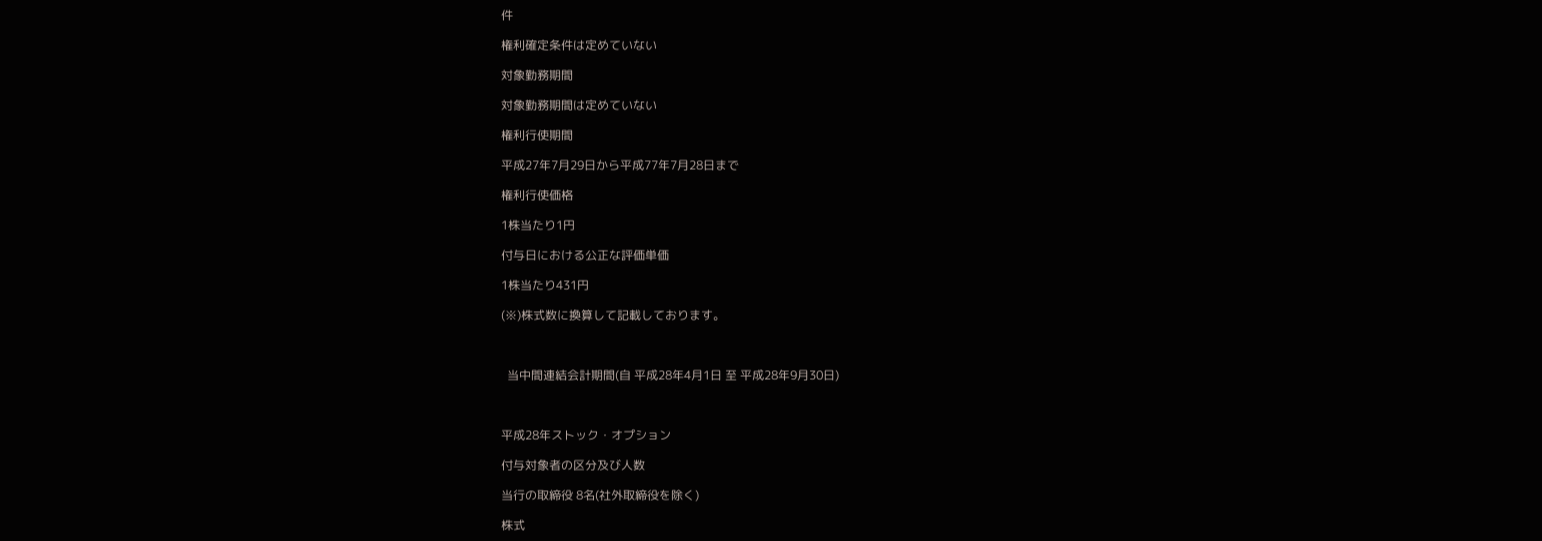件

権利確定条件は定めていない

対象勤務期間

対象勤務期間は定めていない

権利行使期間

平成27年7月29日から平成77年7月28日まで

権利行使価格

1株当たり1円

付与日における公正な評価単価

1株当たり431円

(※)株式数に換算して記載しております。



  当中間連結会計期間(自 平成28年4月1日 至 平成28年9月30日)



平成28年ストック・オプション

付与対象者の区分及び人数

当行の取締役 8名(社外取締役を除く)

株式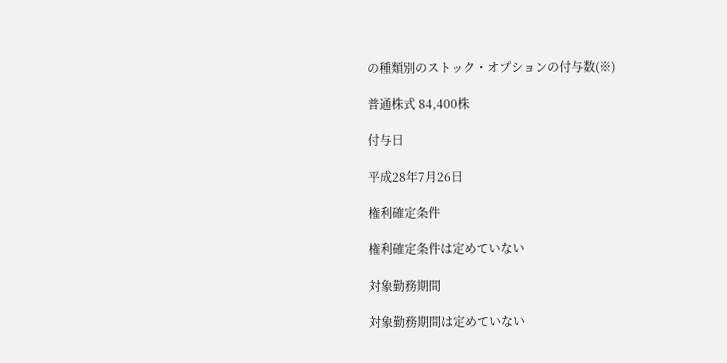の種類別のストック・オプションの付与数(※)

普通株式 84,400株

付与日

平成28年7月26日

権利確定条件

権利確定条件は定めていない

対象勤務期間

対象勤務期間は定めていない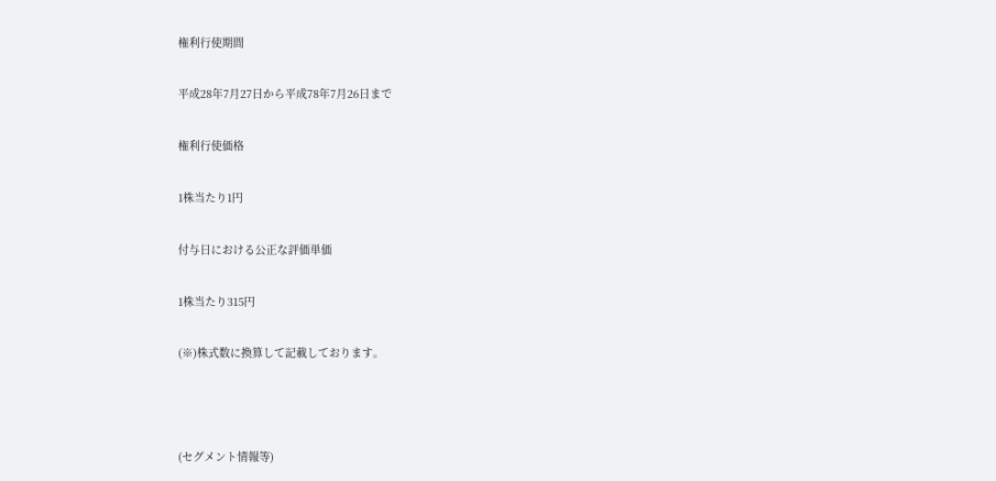権利行使期間

平成28年7月27日から平成78年7月26日まで

権利行使価格

1株当たり1円

付与日における公正な評価単価

1株当たり315円

(※)株式数に換算して記載しております。



(セグメント情報等)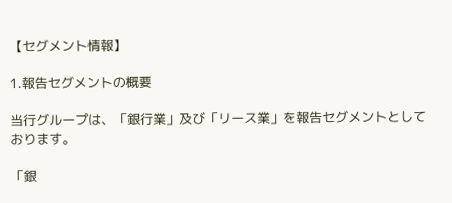【セグメント情報】

1.報告セグメントの概要

当行グループは、「銀行業」及び「リース業」を報告セグメントとしております。

「銀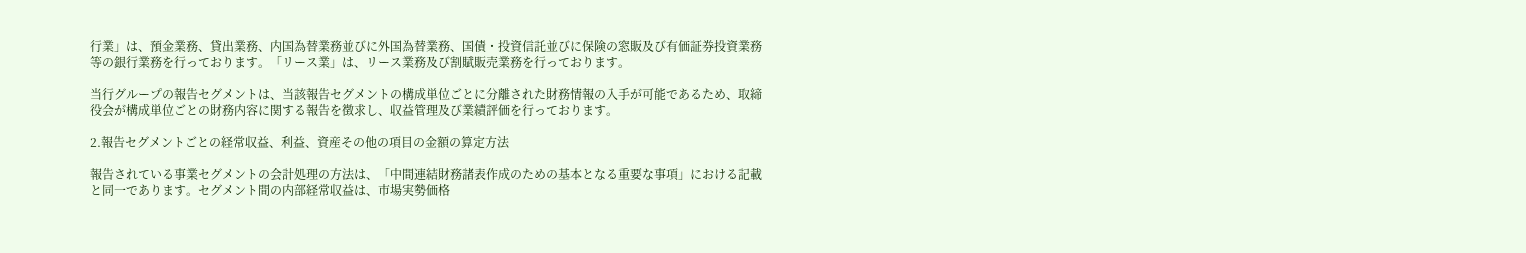行業」は、預金業務、貸出業務、内国為替業務並びに外国為替業務、国債・投資信託並びに保険の窓販及び有価証券投資業務等の銀行業務を行っております。「リース業」は、リース業務及び割賦販売業務を行っております。

当行グループの報告セグメントは、当該報告セグメントの構成単位ごとに分離された財務情報の入手が可能であるため、取締役会が構成単位ごとの財務内容に関する報告を徴求し、収益管理及び業績評価を行っております。

2.報告セグメントごとの経常収益、利益、資産その他の項目の金額の算定方法

報告されている事業セグメントの会計処理の方法は、「中間連結財務諸表作成のための基本となる重要な事項」における記載と同一であります。セグメント間の内部経常収益は、市場実勢価格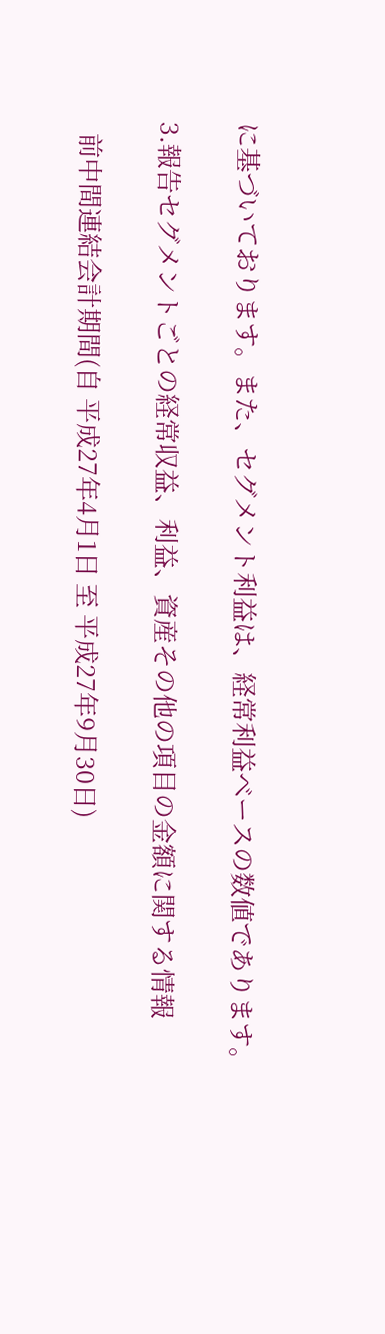に基づいております。また、セグメント利益は、経常利益ベースの数値であります。

3.報告セグメントごとの経常収益、利益、資産その他の項目の金額に関する情報

  前中間連結会計期間(自 平成27年4月1日 至 平成27年9月30日)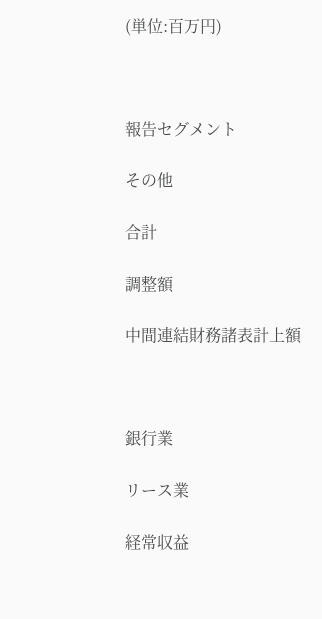(単位:百万円)



報告セグメント

その他

合計

調整額

中間連結財務諸表計上額



銀行業

リース業

経常収益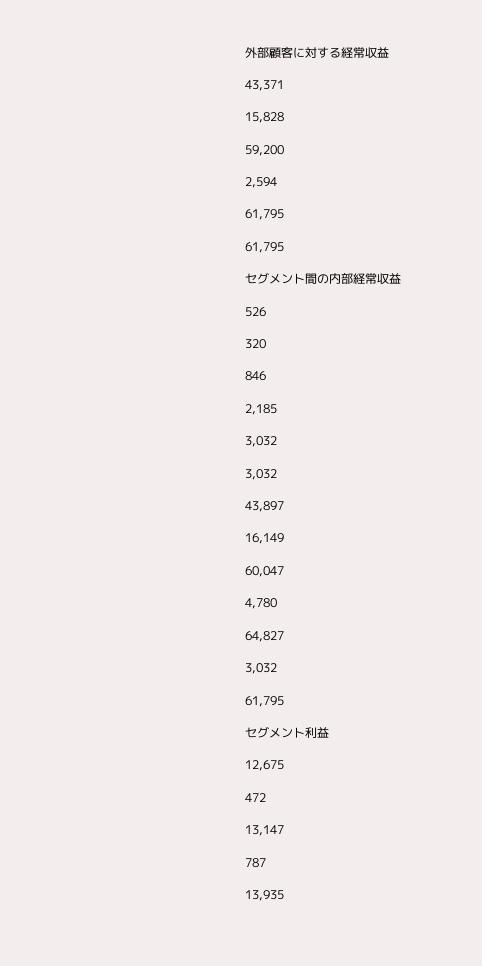外部顧客に対する経常収益

43,371

15,828

59,200

2,594

61,795

61,795

セグメント間の内部経常収益

526

320

846

2,185

3,032

3,032

43,897

16,149

60,047

4,780

64,827

3,032

61,795

セグメント利益

12,675

472

13,147

787

13,935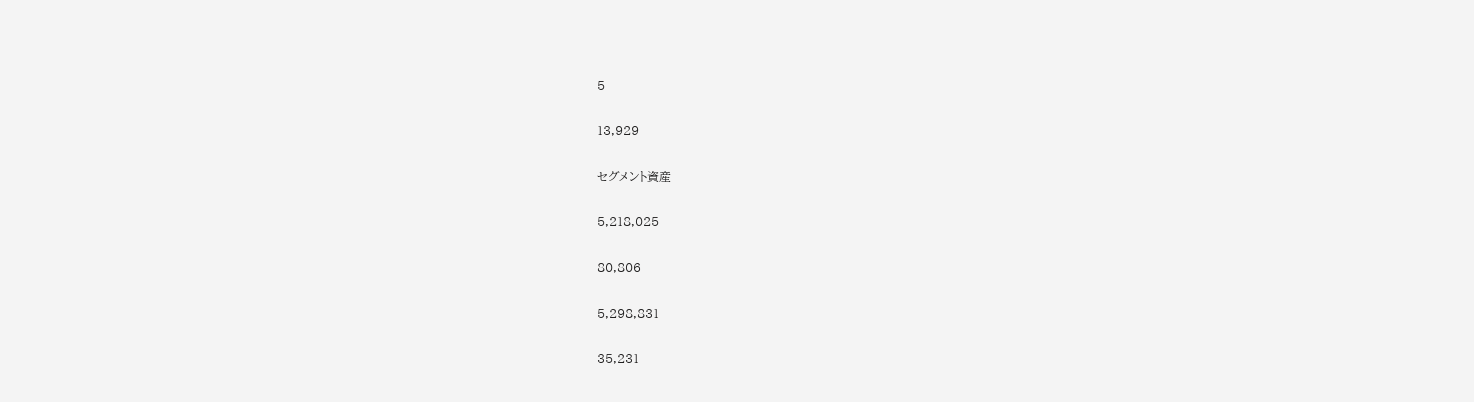5

13,929

セグメント資産

5,218,025

80,806

5,298,831

35,231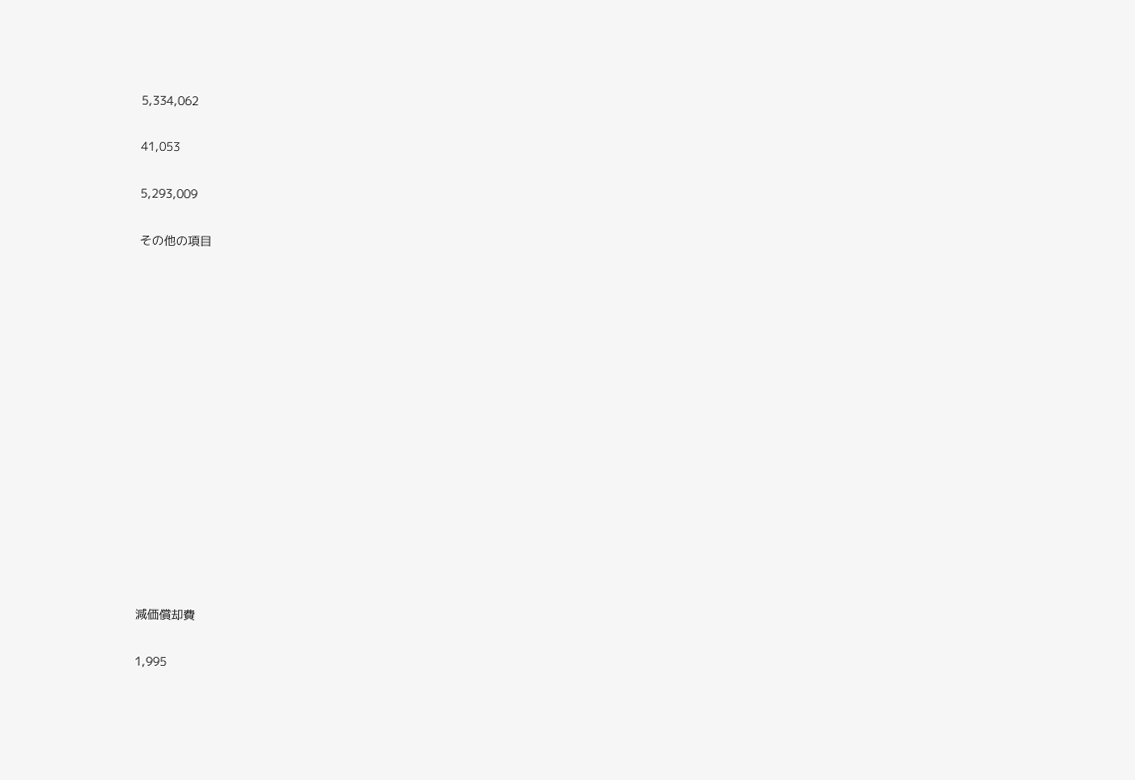5,334,062

41,053

5,293,009

その他の項目















減価償却費

1,995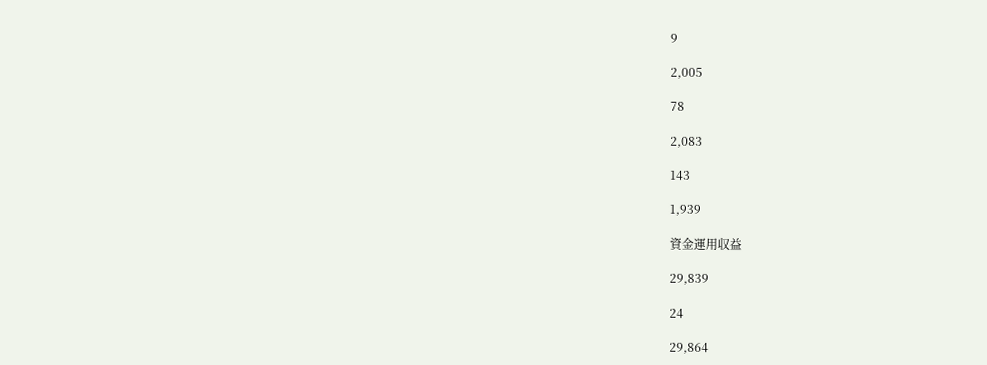9

2,005

78

2,083

143

1,939

資金運用収益

29,839

24

29,864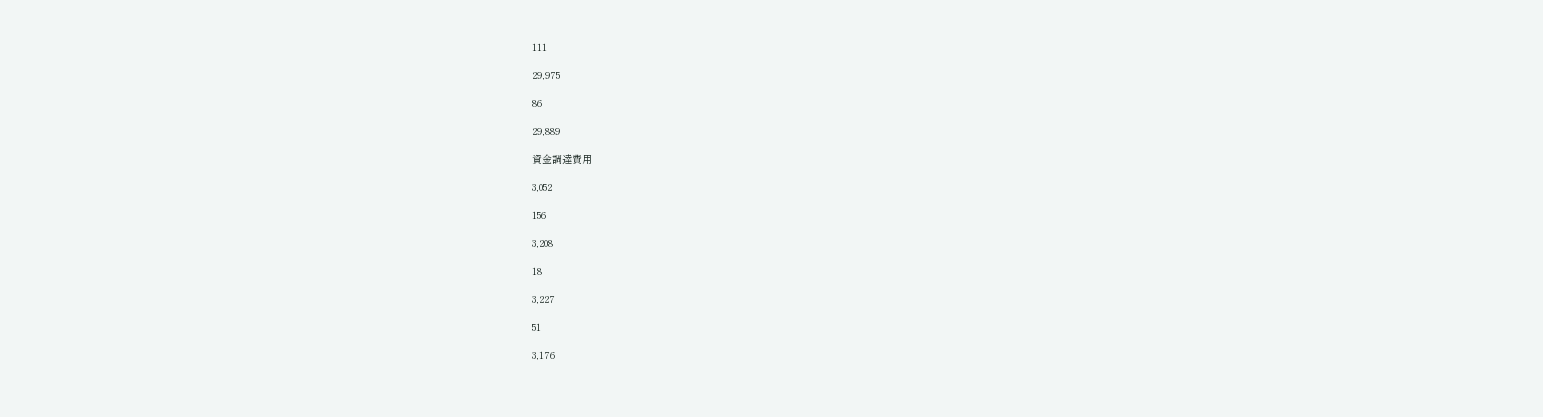111

29,975

86

29,889

資金調達費用

3,052

156

3,208

18

3,227

51

3,176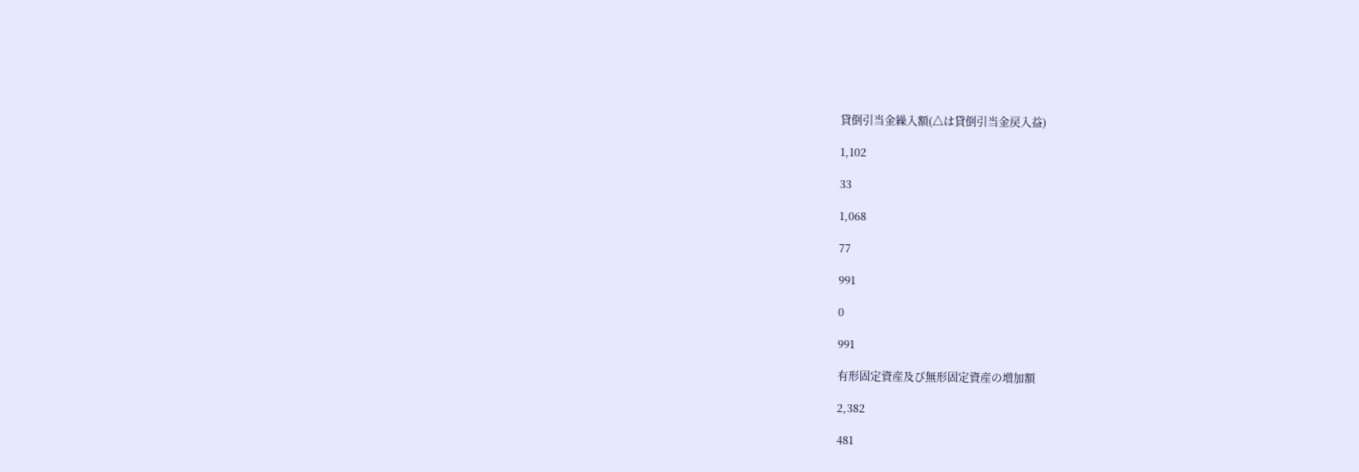貸倒引当金繰入額(△は貸倒引当金戻入益)

1,102

33

1,068

77

991

0

991

有形固定資産及び無形固定資産の増加額

2,382

481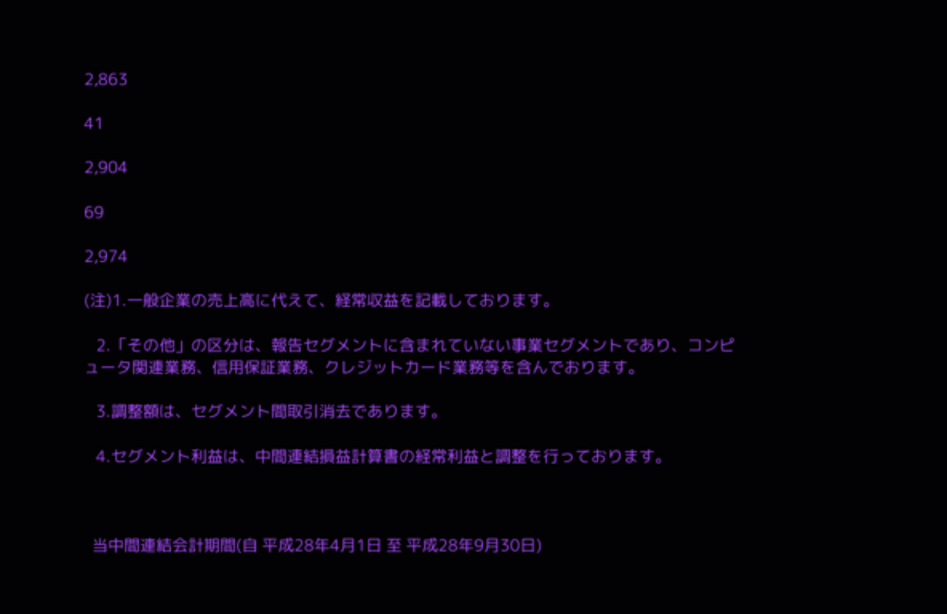2,863

41

2,904

69

2,974

(注)1.一般企業の売上高に代えて、経常収益を記載しております。

   2.「その他」の区分は、報告セグメントに含まれていない事業セグメントであり、コンピュータ関連業務、信用保証業務、クレジットカード業務等を含んでおります。

   3.調整額は、セグメント間取引消去であります。

   4.セグメント利益は、中間連結損益計算書の経常利益と調整を行っております。



  当中間連結会計期間(自 平成28年4月1日 至 平成28年9月30日)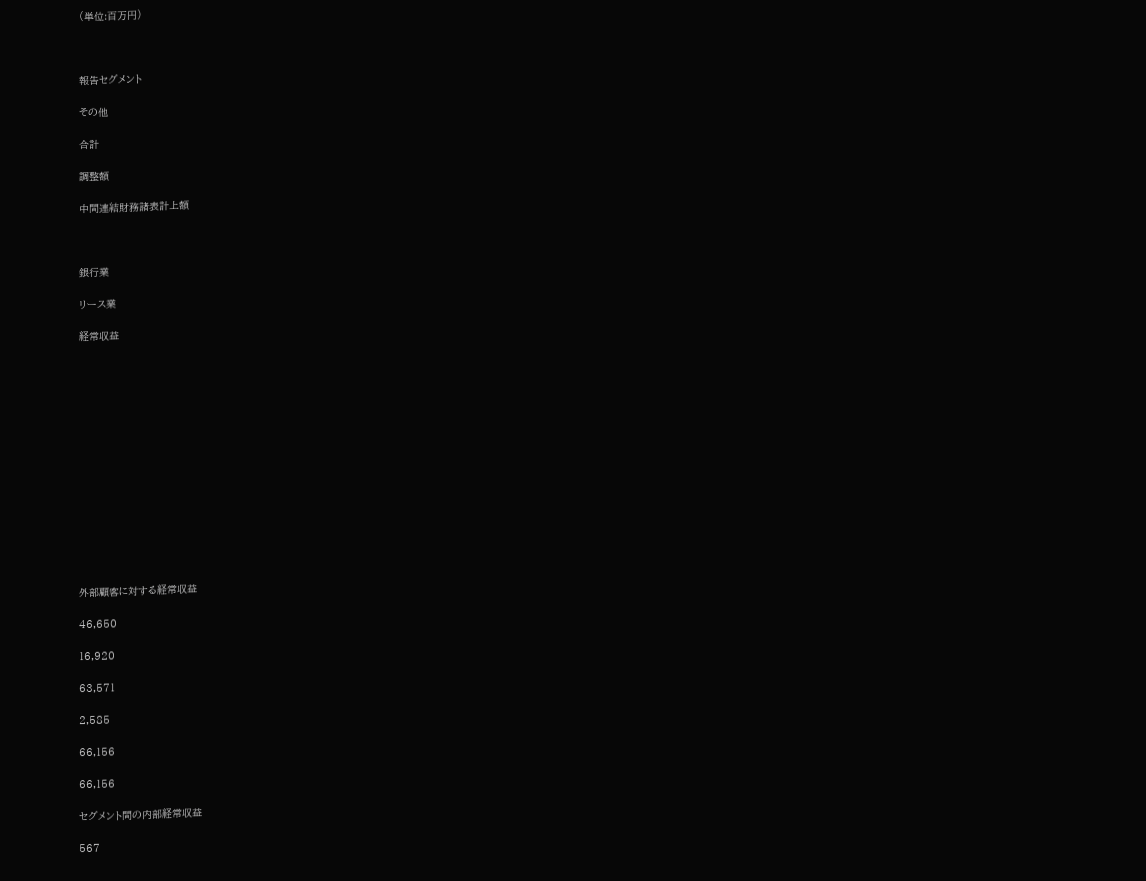(単位:百万円)



報告セグメント

その他

合計

調整額

中間連結財務諸表計上額



銀行業

リース業

経常収益















外部顧客に対する経常収益

46,650

16,920

63,571

2,585

66,156

66,156

セグメント間の内部経常収益

567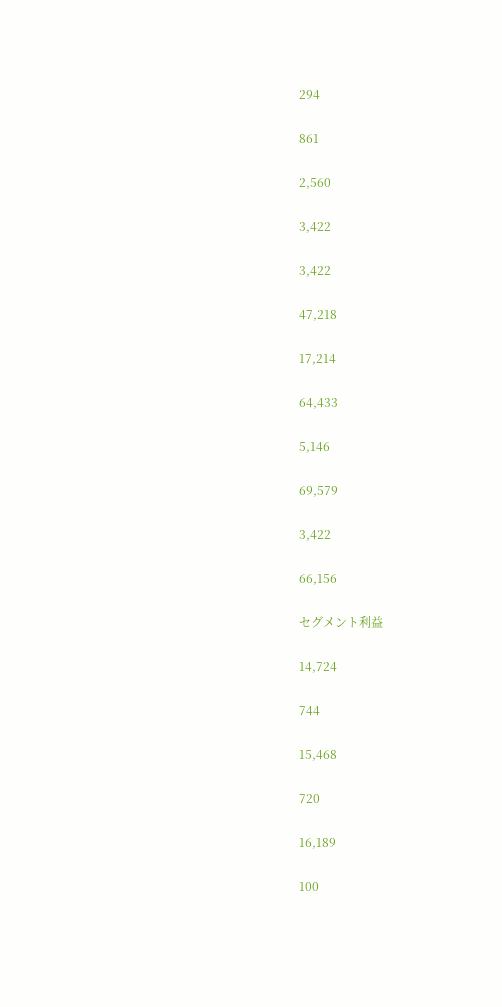294

861

2,560

3,422

3,422

47,218

17,214

64,433

5,146

69,579

3,422

66,156

セグメント利益

14,724

744

15,468

720

16,189

100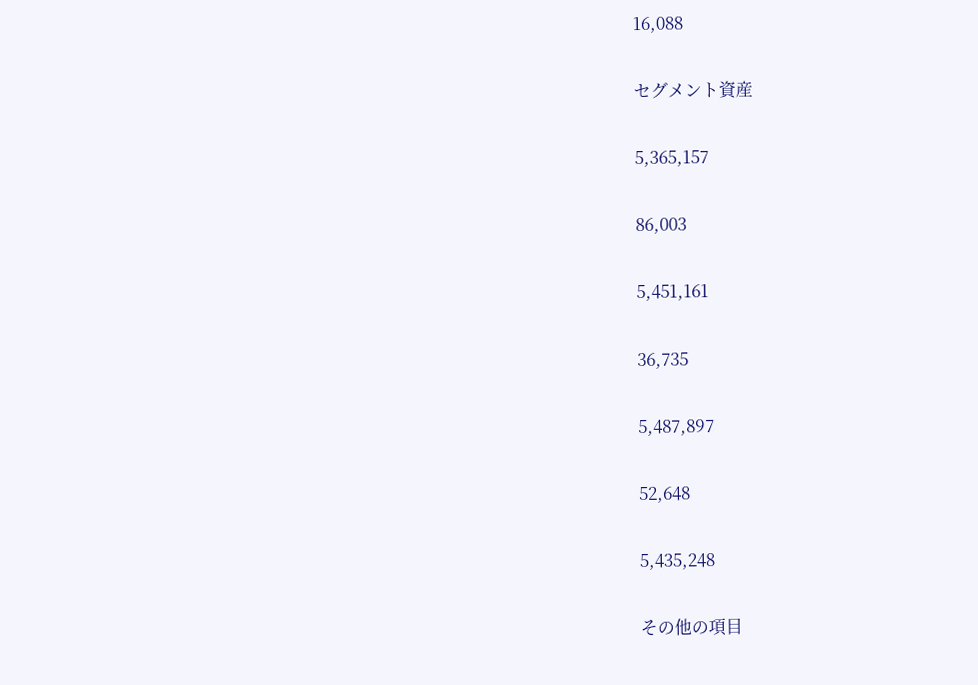16,088

セグメント資産

5,365,157

86,003

5,451,161

36,735

5,487,897

52,648

5,435,248

その他の項目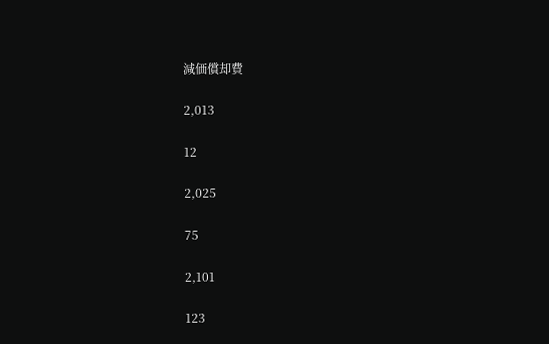減価償却費

2,013

12

2,025

75

2,101

123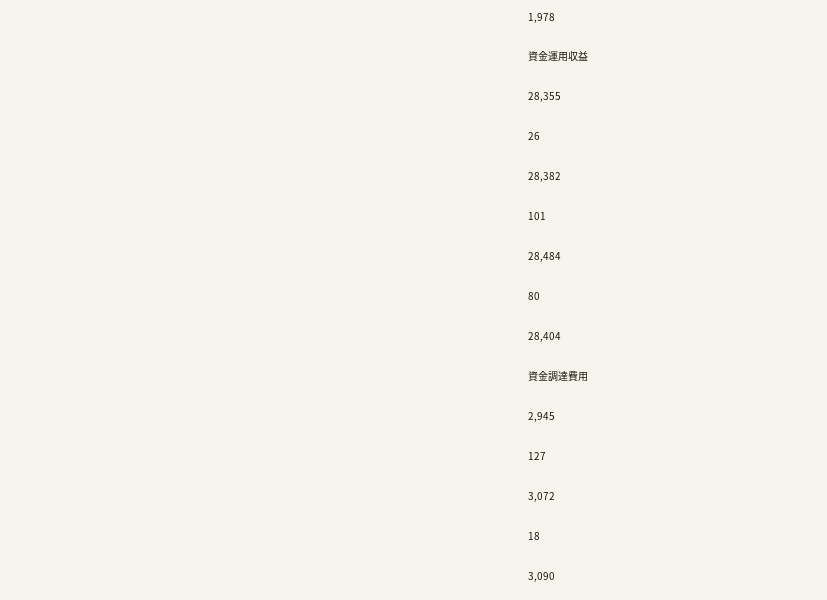1,978

資金運用収益

28,355

26

28,382

101

28,484

80

28,404

資金調達費用

2,945

127

3,072

18

3,090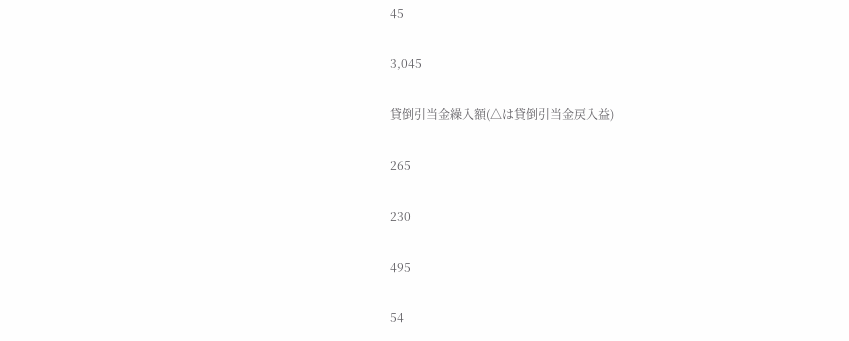45

3,045

貸倒引当金繰入額(△は貸倒引当金戻入益)

265

230

495

54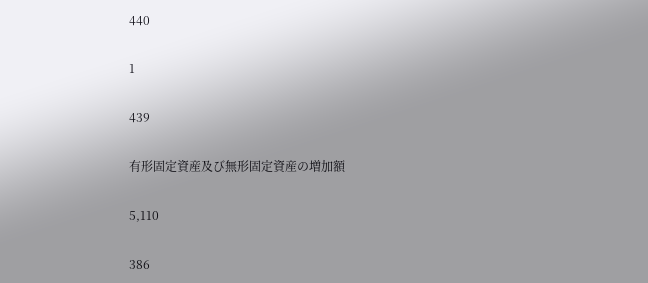440

1

439

有形固定資産及び無形固定資産の増加額

5,110

386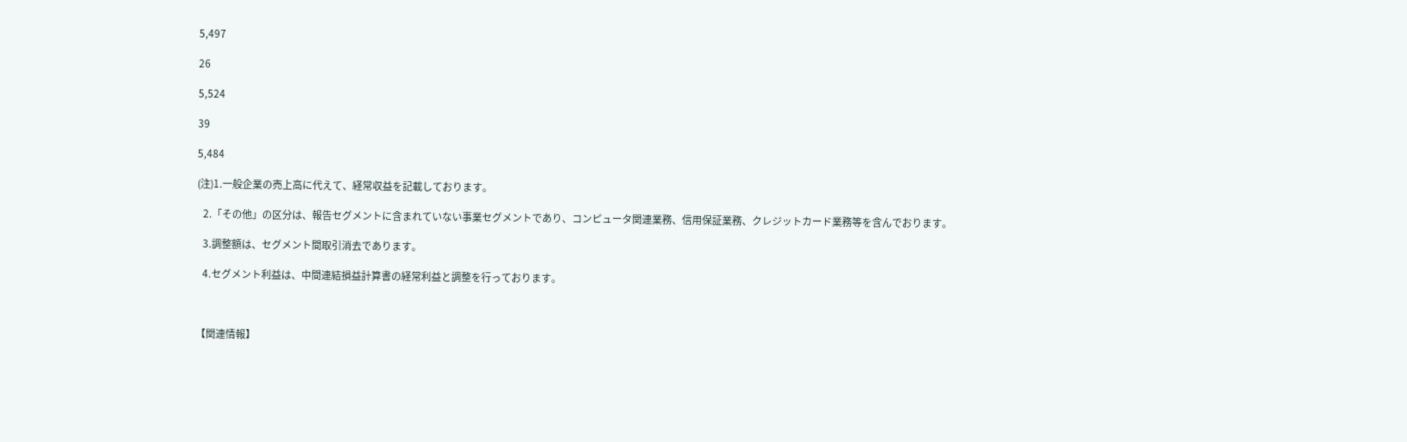5,497

26

5,524

39

5,484

(注)1.一般企業の売上高に代えて、経常収益を記載しております。

   2.「その他」の区分は、報告セグメントに含まれていない事業セグメントであり、コンピュータ関連業務、信用保証業務、クレジットカード業務等を含んでおります。

   3.調整額は、セグメント間取引消去であります。

   4.セグメント利益は、中間連結損益計算書の経常利益と調整を行っております。



【関連情報】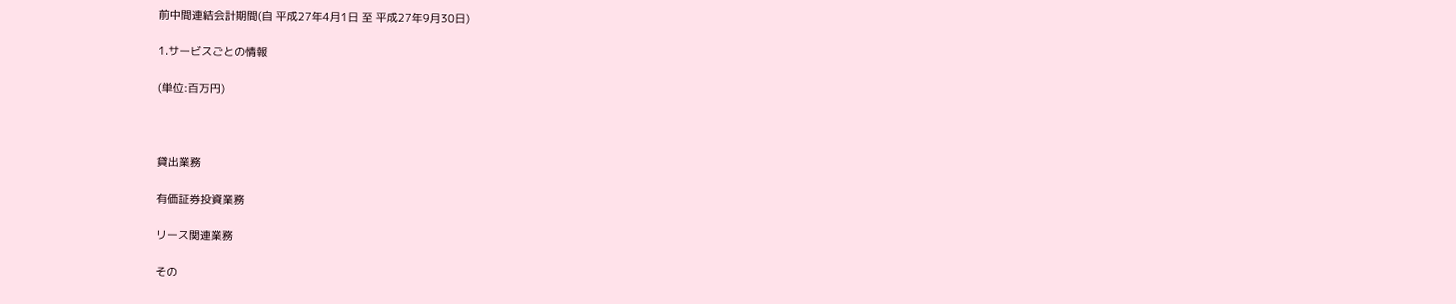前中間連結会計期間(自 平成27年4月1日 至 平成27年9月30日)

1.サービスごとの情報

(単位:百万円)



貸出業務

有価証券投資業務

リース関連業務

その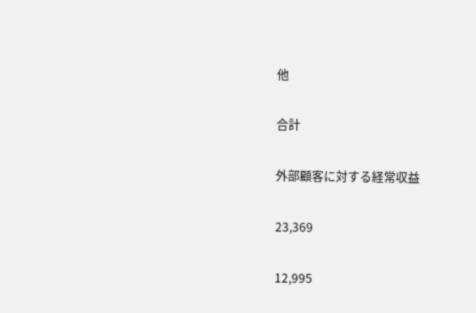他

合計

外部顧客に対する経常収益

23,369

12,995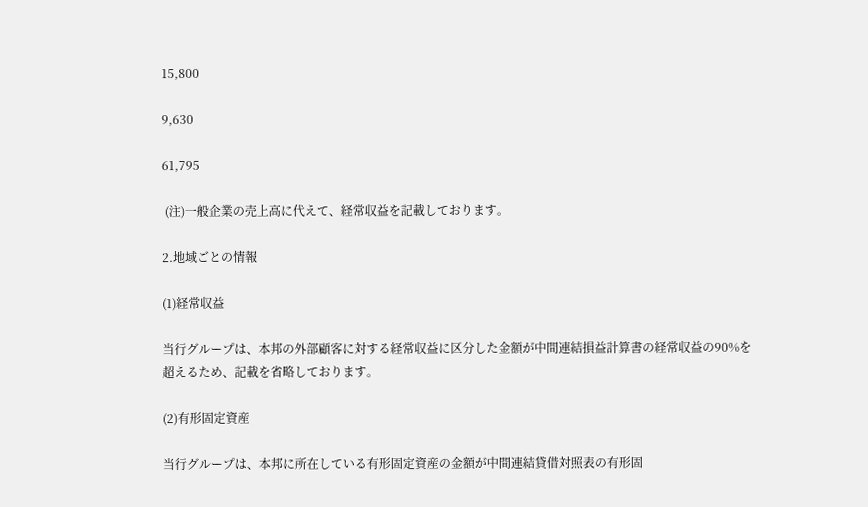15,800

9,630

61,795

 (注)一般企業の売上高に代えて、経常収益を記載しております。

2.地域ごとの情報

(1)経常収益

当行グループは、本邦の外部顧客に対する経常収益に区分した金額が中間連結損益計算書の経常収益の90%を超えるため、記載を省略しております。

(2)有形固定資産

当行グループは、本邦に所在している有形固定資産の金額が中間連結貸借対照表の有形固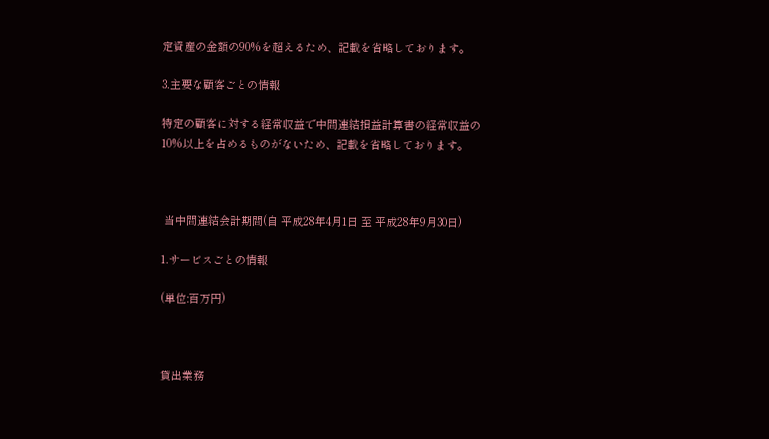定資産の金額の90%を超えるため、記載を省略しております。

3.主要な顧客ごとの情報

特定の顧客に対する経常収益で中間連結損益計算書の経常収益の10%以上を占めるものがないため、記載を省略しております。



 当中間連結会計期間(自 平成28年4月1日 至 平成28年9月30日)

1.サービスごとの情報

(単位:百万円)



貸出業務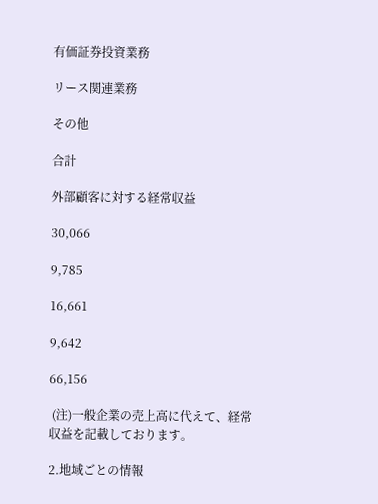有価証券投資業務

リース関連業務

その他

合計

外部顧客に対する経常収益

30,066

9,785

16,661

9,642

66,156

 (注)一般企業の売上高に代えて、経常収益を記載しております。

2.地域ごとの情報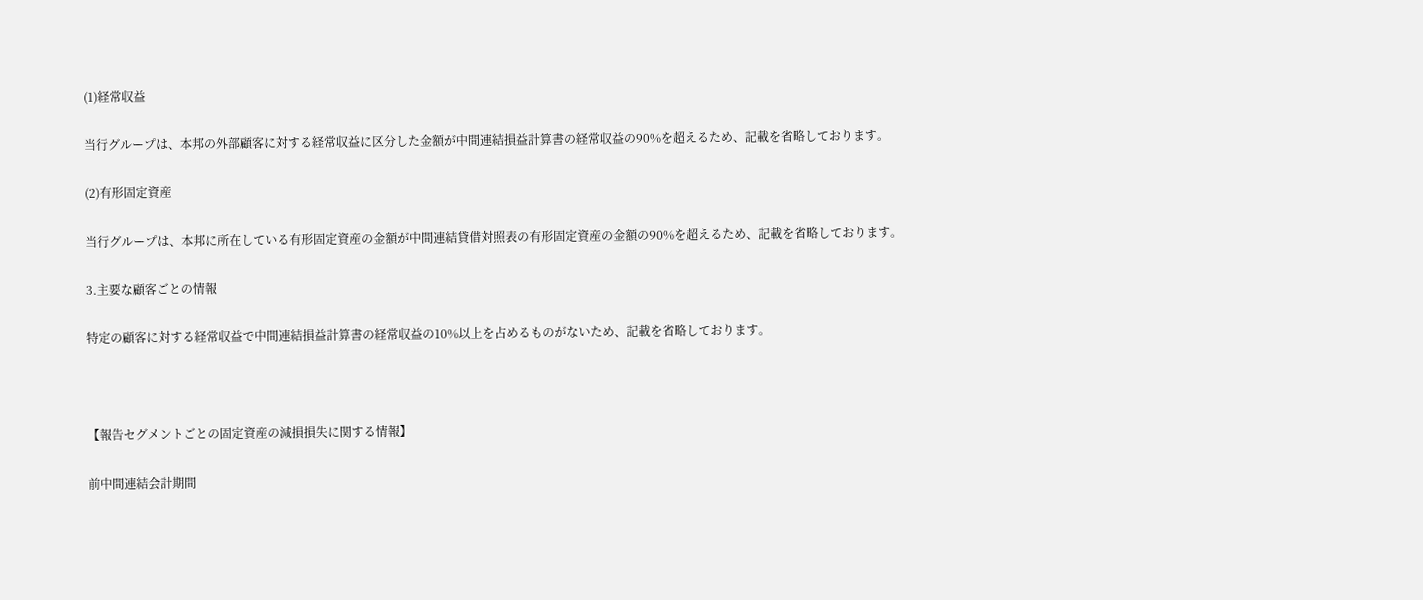(1)経常収益

当行グループは、本邦の外部顧客に対する経常収益に区分した金額が中間連結損益計算書の経常収益の90%を超えるため、記載を省略しております。

(2)有形固定資産

当行グループは、本邦に所在している有形固定資産の金額が中間連結貸借対照表の有形固定資産の金額の90%を超えるため、記載を省略しております。

3.主要な顧客ごとの情報

特定の顧客に対する経常収益で中間連結損益計算書の経常収益の10%以上を占めるものがないため、記載を省略しております。



【報告セグメントごとの固定資産の減損損失に関する情報】

前中間連結会計期間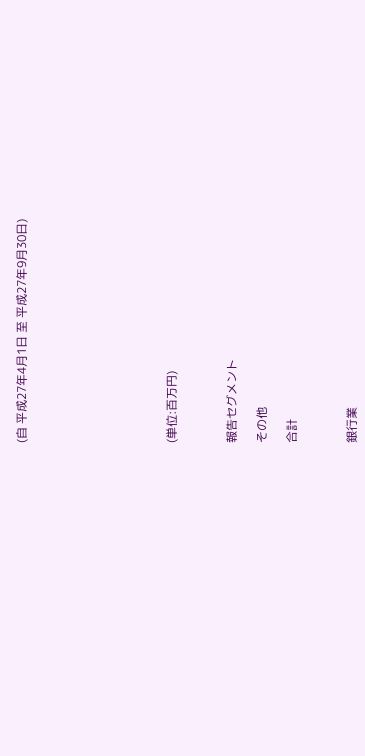(自 平成27年4月1日 至 平成27年9月30日)









(単位:百万円)



報告セグメント

その他

合計



銀行業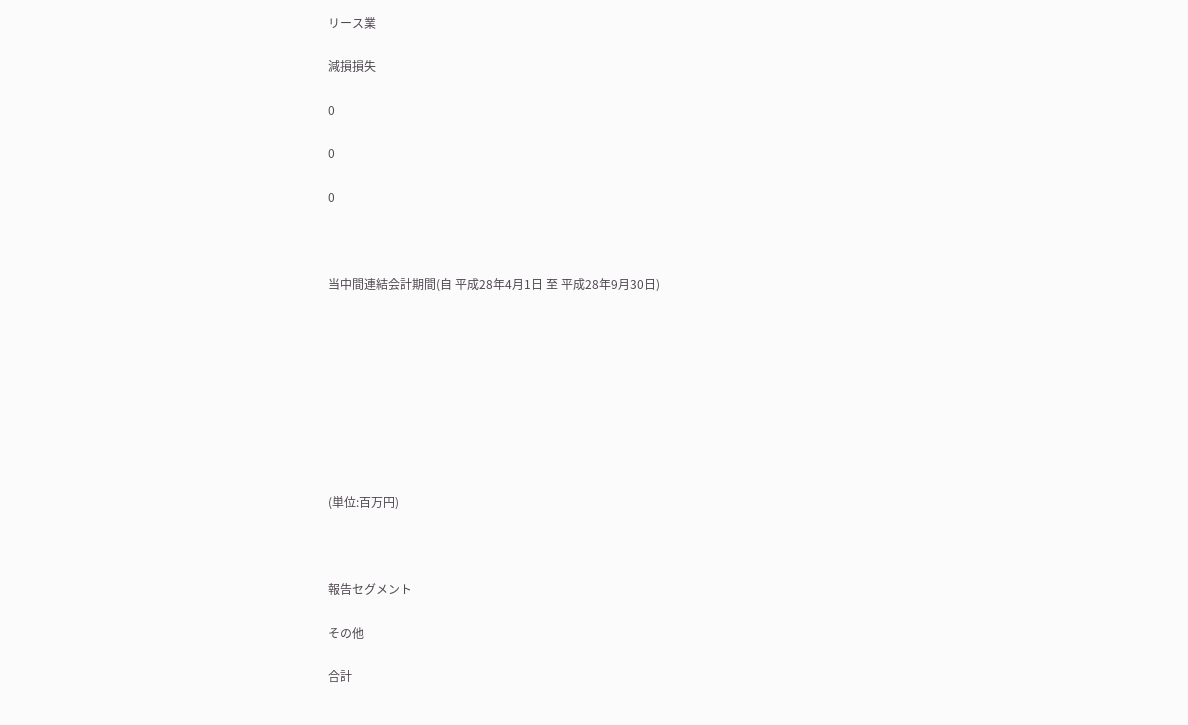リース業

減損損失

0

0

0



当中間連結会計期間(自 平成28年4月1日 至 平成28年9月30日)









(単位:百万円)



報告セグメント

その他

合計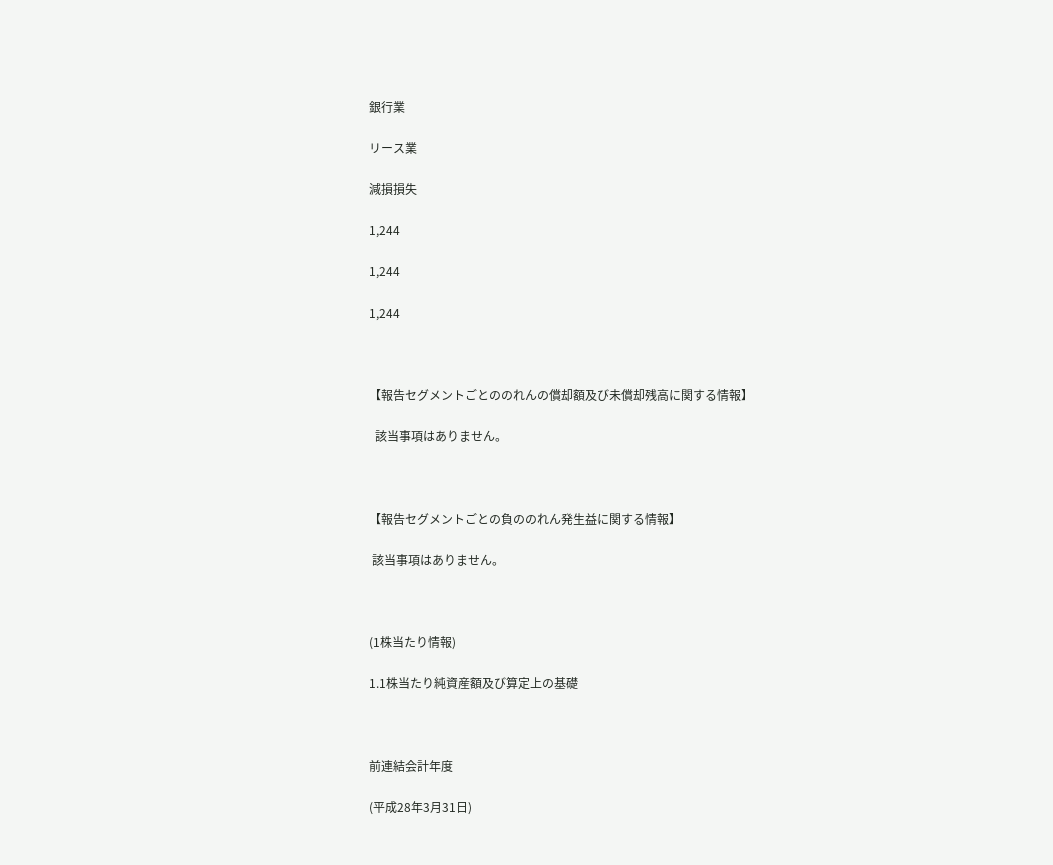銀行業

リース業

減損損失

1,244

1,244

1,244



【報告セグメントごとののれんの償却額及び未償却残高に関する情報】

  該当事項はありません。



【報告セグメントごとの負ののれん発生益に関する情報】

 該当事項はありません。



(1株当たり情報)

1.1株当たり純資産額及び算定上の基礎



前連結会計年度

(平成28年3月31日)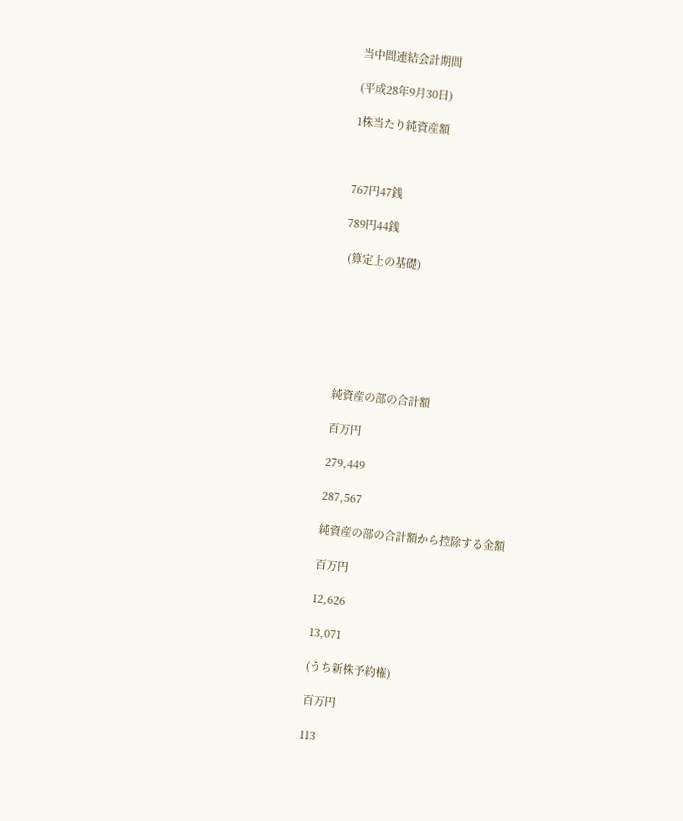当中間連結会計期間

(平成28年9月30日)

1株当たり純資産額



767円47銭

789円44銭

 (算定上の基礎)







純資産の部の合計額

百万円

279,449

287,567

純資産の部の合計額から控除する金額

百万円

12,626

13,071

(うち新株予約権)

百万円

113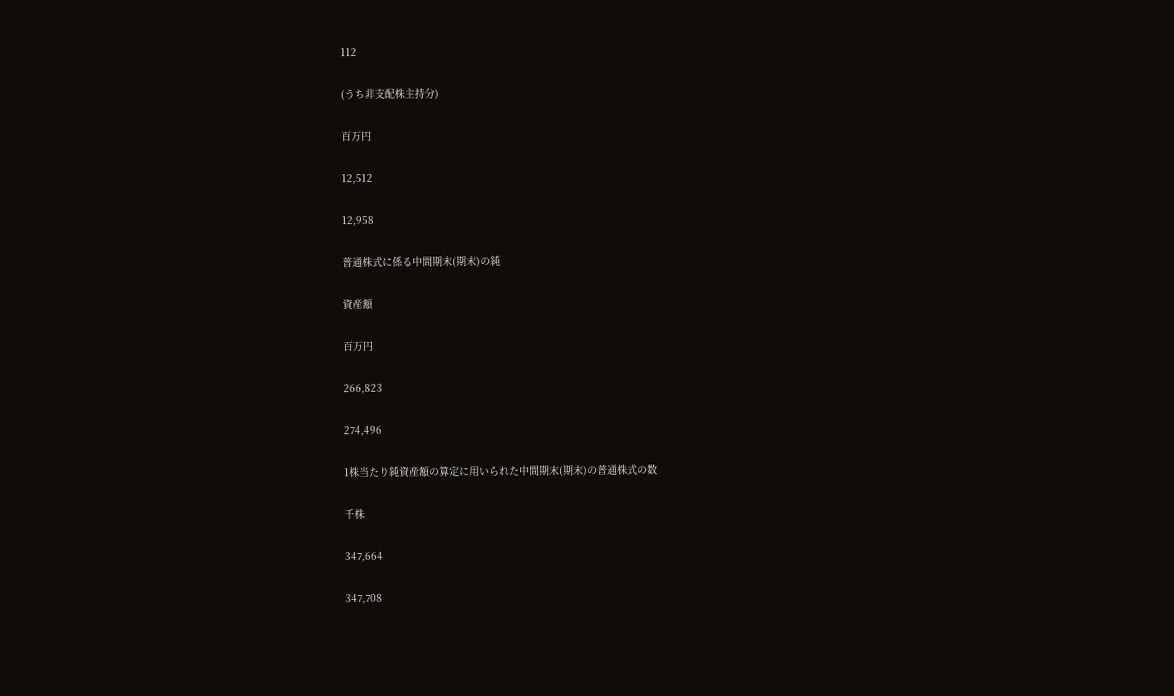112

(うち非支配株主持分)

百万円

12,512

12,958

普通株式に係る中間期末(期末)の純

資産額

百万円

266,823

274,496

1株当たり純資産額の算定に用いられた中間期末(期末)の普通株式の数

千株

347,664

347,708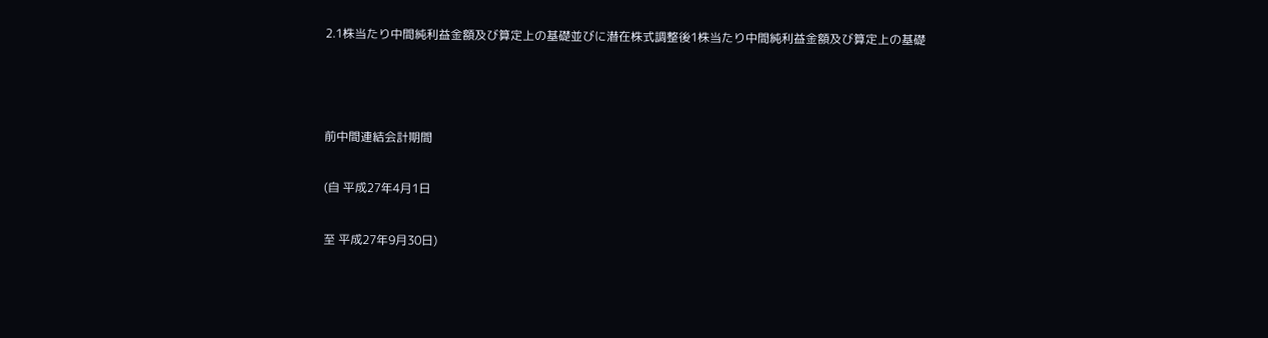2.1株当たり中間純利益金額及び算定上の基礎並びに潜在株式調整後1株当たり中間純利益金額及び算定上の基礎



前中間連結会計期間

(自 平成27年4月1日

至 平成27年9月30日)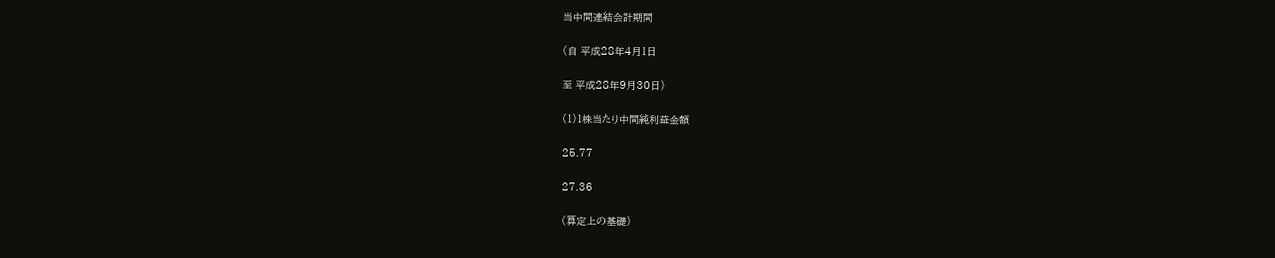当中間連結会計期間

(自 平成28年4月1日

至 平成28年9月30日)

(1)1株当たり中間純利益金額

25.77

27.36

(算定上の基礎)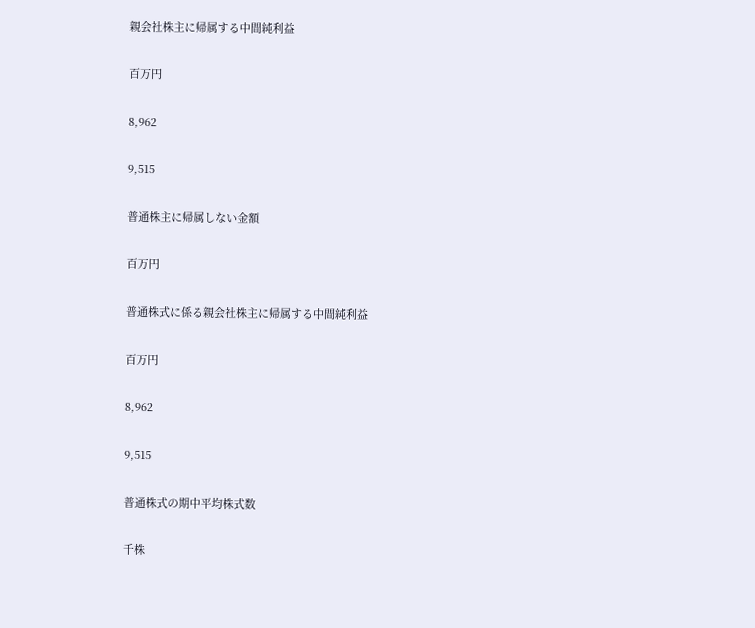親会社株主に帰属する中間純利益

百万円

8,962

9,515

普通株主に帰属しない金額

百万円

普通株式に係る親会社株主に帰属する中間純利益

百万円

8,962

9,515

普通株式の期中平均株式数

千株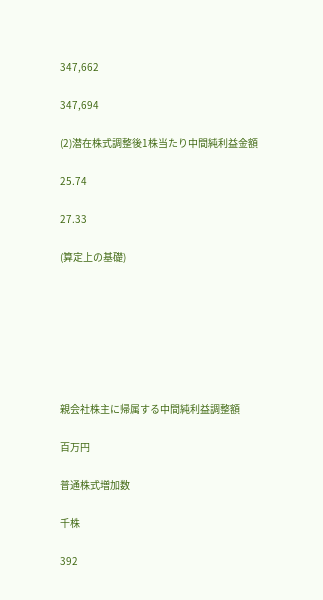347,662

347,694

(2)潜在株式調整後1株当たり中間純利益金額

25.74

27.33

(算定上の基礎)







親会社株主に帰属する中間純利益調整額

百万円

普通株式増加数

千株

392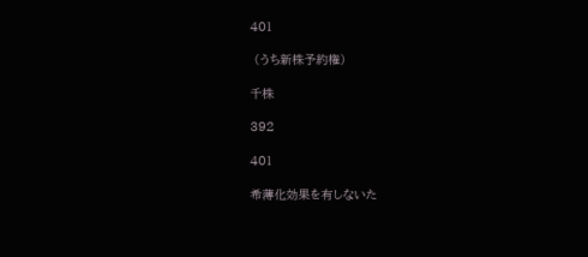401

 (うち新株予約権)

千株

392

401

希薄化効果を有しないた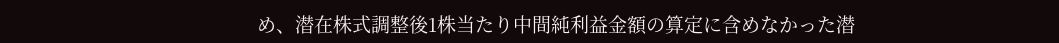め、潜在株式調整後1株当たり中間純利益金額の算定に含めなかった潜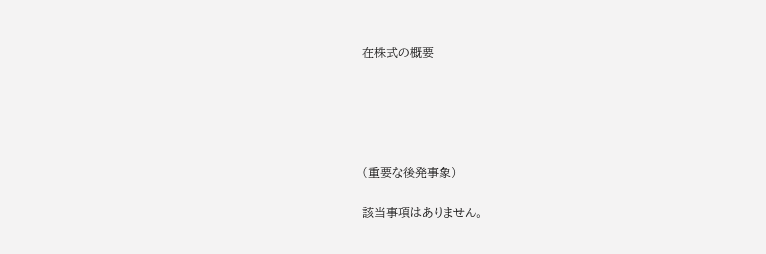在株式の概要





(重要な後発事象)

該当事項はありません。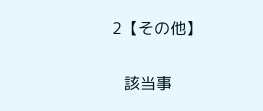2【その他】

   該当事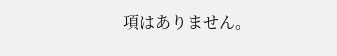項はありません。